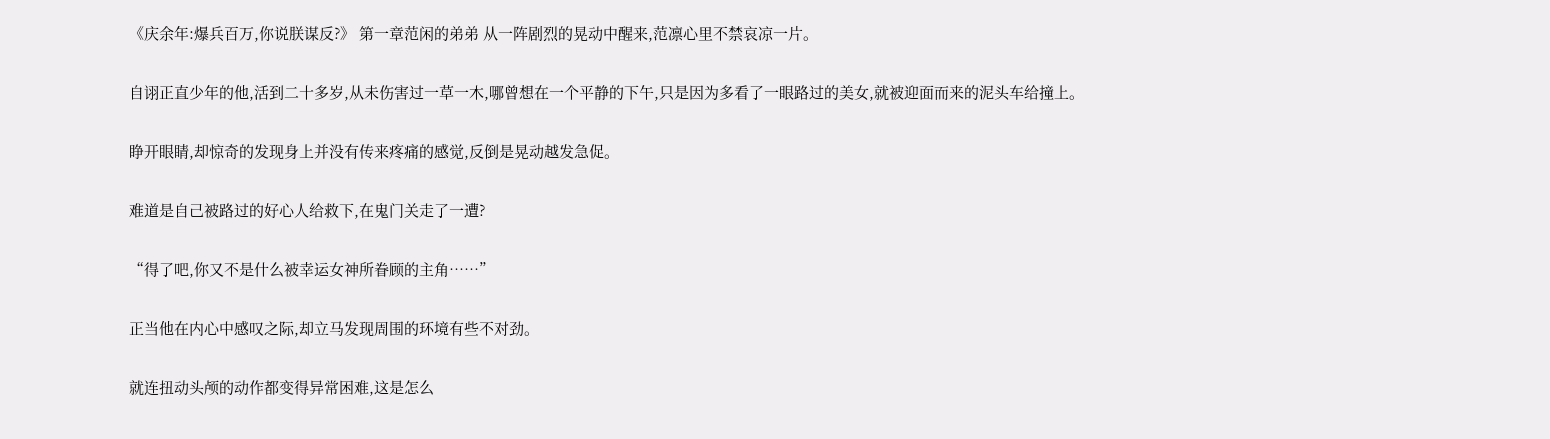《庆余年:爆兵百万,你说朕谋反?》 第一章范闲的弟弟 从一阵剧烈的晃动中醒来,范凛心里不禁哀凉一片。

自诩正直少年的他,活到二十多岁,从未伤害过一草一木,哪曾想在一个平静的下午,只是因为多看了一眼路过的美女,就被迎面而来的泥头车给撞上。

睁开眼睛,却惊奇的发现身上并没有传来疼痛的感觉,反倒是晃动越发急促。

难道是自己被路过的好心人给救下,在鬼门关走了一遭?

“得了吧,你又不是什么被幸运女神所眷顾的主角……”

正当他在内心中感叹之际,却立马发现周围的环境有些不对劲。

就连扭动头颅的动作都变得异常困难,这是怎么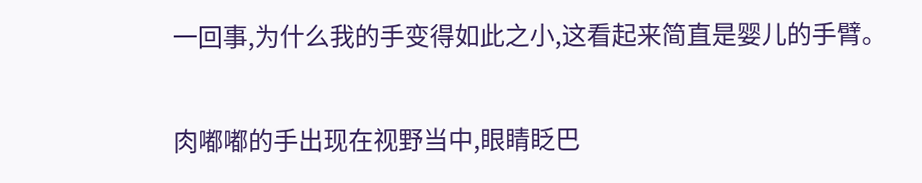一回事,为什么我的手变得如此之小,这看起来简直是婴儿的手臂。

肉嘟嘟的手出现在视野当中,眼睛眨巴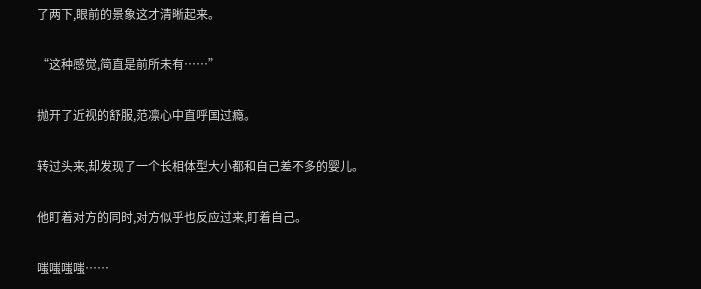了两下,眼前的景象这才清晰起来。

“这种感觉,简直是前所未有……”

抛开了近视的舒服,范凛心中直呼国过瘾。

转过头来,却发现了一个长相体型大小都和自己差不多的婴儿。

他盯着对方的同时,对方似乎也反应过来,盯着自己。

嗤嗤嗤嗤……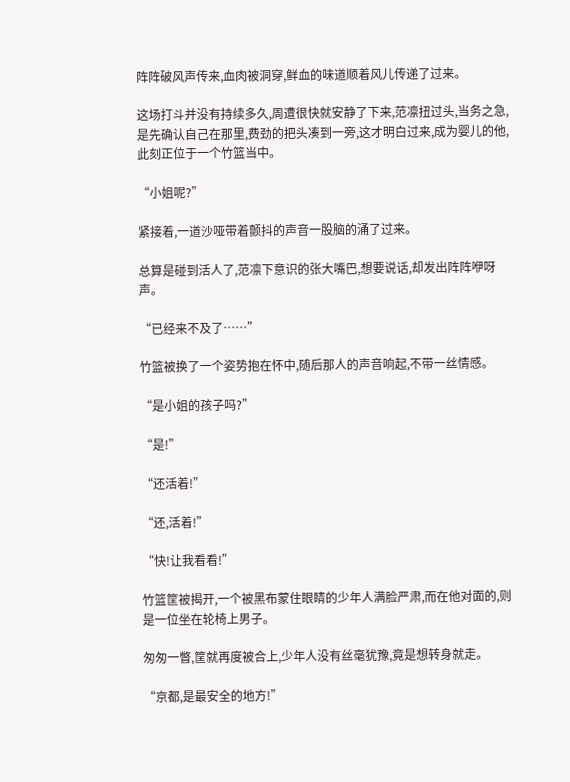阵阵破风声传来,血肉被洞穿,鲜血的味道顺着风儿传递了过来。

这场打斗并没有持续多久,周遭很快就安静了下来,范凛扭过头,当务之急,是先确认自己在那里,费劲的把头凑到一旁,这才明白过来,成为婴儿的他,此刻正位于一个竹篮当中。

“小姐呢?”

紧接着,一道沙哑带着颤抖的声音一股脑的涌了过来。

总算是碰到活人了,范凛下意识的张大嘴巴,想要说话,却发出阵阵咿呀声。

“已经来不及了……”

竹篮被换了一个姿势抱在怀中,随后那人的声音响起,不带一丝情感。

“是小姐的孩子吗?”

“是!”

“还活着!”

“还,活着!”

“快!让我看看!”

竹篮筐被揭开,一个被黑布蒙住眼睛的少年人满脸严肃,而在他对面的,则是一位坐在轮椅上男子。

匆匆一瞥,筐就再度被合上,少年人没有丝毫犹豫,竟是想转身就走。

“京都,是最安全的地方!”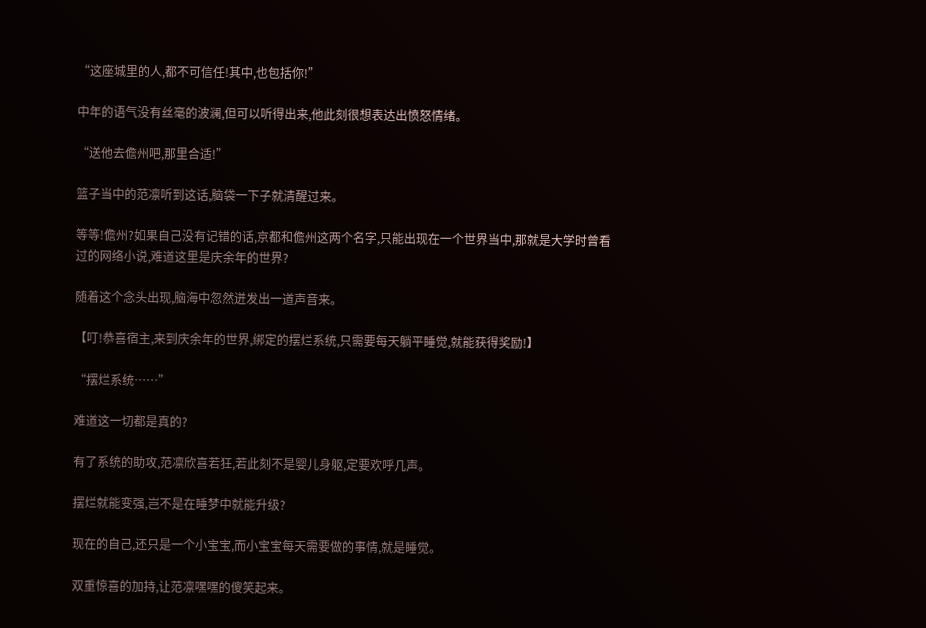“这座城里的人,都不可信任!其中,也包括你!”

中年的语气没有丝毫的波澜,但可以听得出来,他此刻很想表达出愤怒情绪。

“送他去儋州吧,那里合适!”

篮子当中的范凛听到这话,脑袋一下子就清醒过来。

等等!儋州?如果自己没有记错的话,京都和儋州这两个名字,只能出现在一个世界当中,那就是大学时曾看过的网络小说,难道这里是庆余年的世界?

随着这个念头出现,脑海中忽然迸发出一道声音来。

【叮!恭喜宿主,来到庆余年的世界,绑定的摆烂系统,只需要每天躺平睡觉,就能获得奖励!】

“摆烂系统……”

难道这一切都是真的?

有了系统的助攻,范凛欣喜若狂,若此刻不是婴儿身躯,定要欢呼几声。

摆烂就能变强,岂不是在睡梦中就能升级?

现在的自己,还只是一个小宝宝,而小宝宝每天需要做的事情,就是睡觉。

双重惊喜的加持,让范凛嘿嘿的傻笑起来。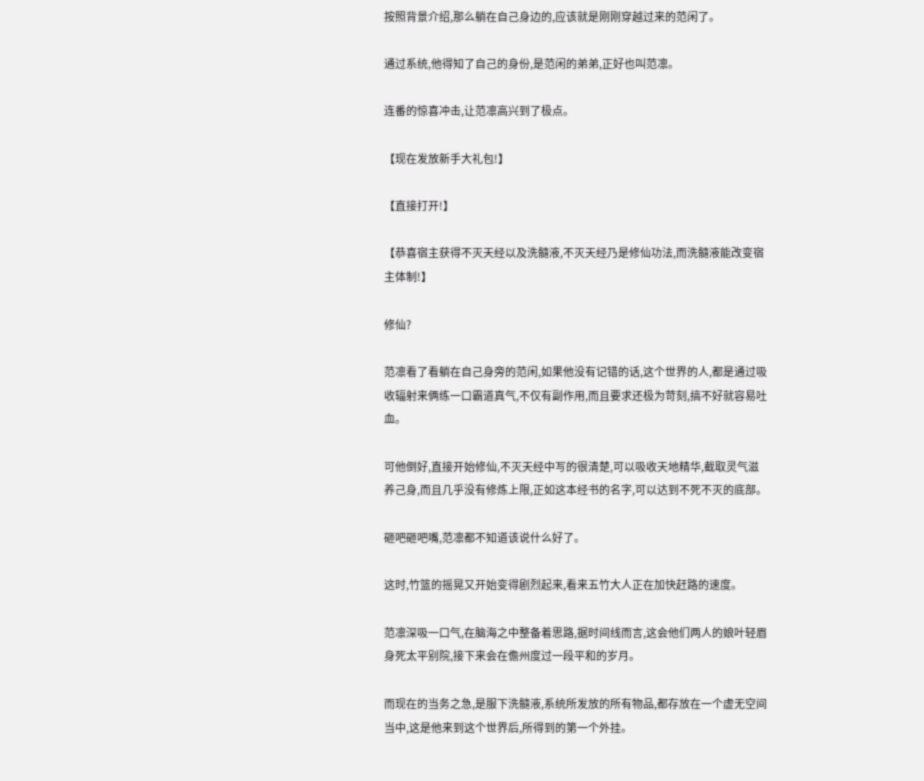按照背景介绍,那么躺在自己身边的,应该就是刚刚穿越过来的范闲了。

通过系统,他得知了自己的身份,是范闲的弟弟,正好也叫范凛。

连番的惊喜冲击,让范凛高兴到了极点。

【现在发放新手大礼包!】

【直接打开!】

【恭喜宿主获得不灭天经以及洗髓液,不灭天经乃是修仙功法,而洗髓液能改变宿主体制!】

修仙?

范凛看了看躺在自己身旁的范闲,如果他没有记错的话,这个世界的人,都是通过吸收辐射来俩练一口霸道真气,不仅有副作用,而且要求还极为苛刻,搞不好就容易吐血。

可他倒好,直接开始修仙,不灭天经中写的很清楚,可以吸收天地精华,截取灵气滋养己身,而且几乎没有修炼上限,正如这本经书的名字,可以达到不死不灭的底部。

砸吧砸吧嘴,范凛都不知道该说什么好了。

这时,竹篮的摇晃又开始变得剧烈起来,看来五竹大人正在加快赶路的速度。

范凛深吸一口气,在脑海之中整备着思路,据时间线而言,这会他们两人的娘叶轻眉身死太平别院,接下来会在儋州度过一段平和的岁月。

而现在的当务之急,是服下洗髓液,系统所发放的所有物品,都存放在一个虚无空间当中,这是他来到这个世界后,所得到的第一个外挂。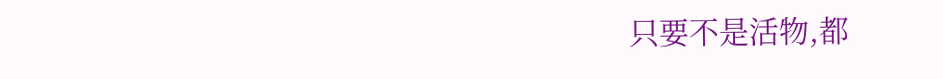只要不是活物,都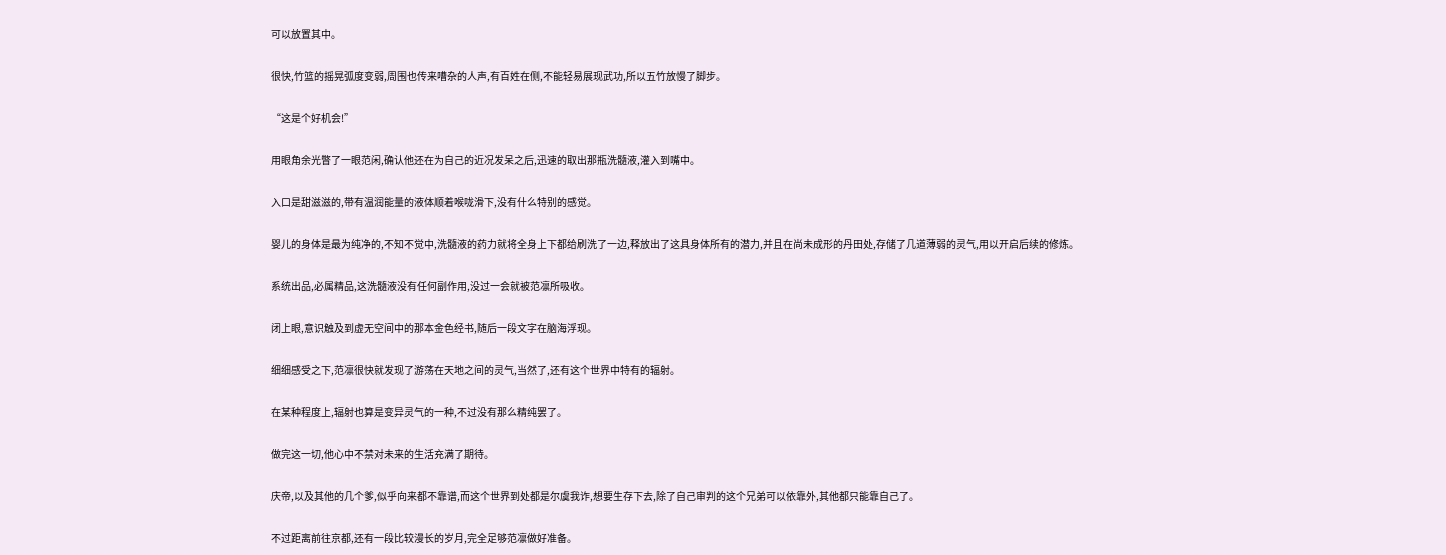可以放置其中。

很快,竹篮的摇晃弧度变弱,周围也传来嘈杂的人声,有百姓在侧,不能轻易展现武功,所以五竹放慢了脚步。

“这是个好机会!”

用眼角余光瞥了一眼范闲,确认他还在为自己的近况发呆之后,迅速的取出那瓶洗髓液,灌入到嘴中。

入口是甜滋滋的,带有温润能量的液体顺着喉咙滑下,没有什么特别的感觉。

婴儿的身体是最为纯净的,不知不觉中,洗髓液的药力就将全身上下都给刷洗了一边,释放出了这具身体所有的潜力,并且在尚未成形的丹田处,存储了几道薄弱的灵气,用以开启后续的修炼。

系统出品,必属精品,这洗髓液没有任何副作用,没过一会就被范凛所吸收。

闭上眼,意识触及到虚无空间中的那本金色经书,随后一段文字在脑海浮现。

细细感受之下,范凛很快就发现了游荡在天地之间的灵气,当然了,还有这个世界中特有的辐射。

在某种程度上,辐射也算是变异灵气的一种,不过没有那么精纯罢了。

做完这一切,他心中不禁对未来的生活充满了期待。

庆帝,以及其他的几个爹,似乎向来都不靠谱,而这个世界到处都是尔虞我诈,想要生存下去,除了自己审判的这个兄弟可以依靠外,其他都只能靠自己了。

不过距离前往京都,还有一段比较漫长的岁月,完全足够范凛做好准备。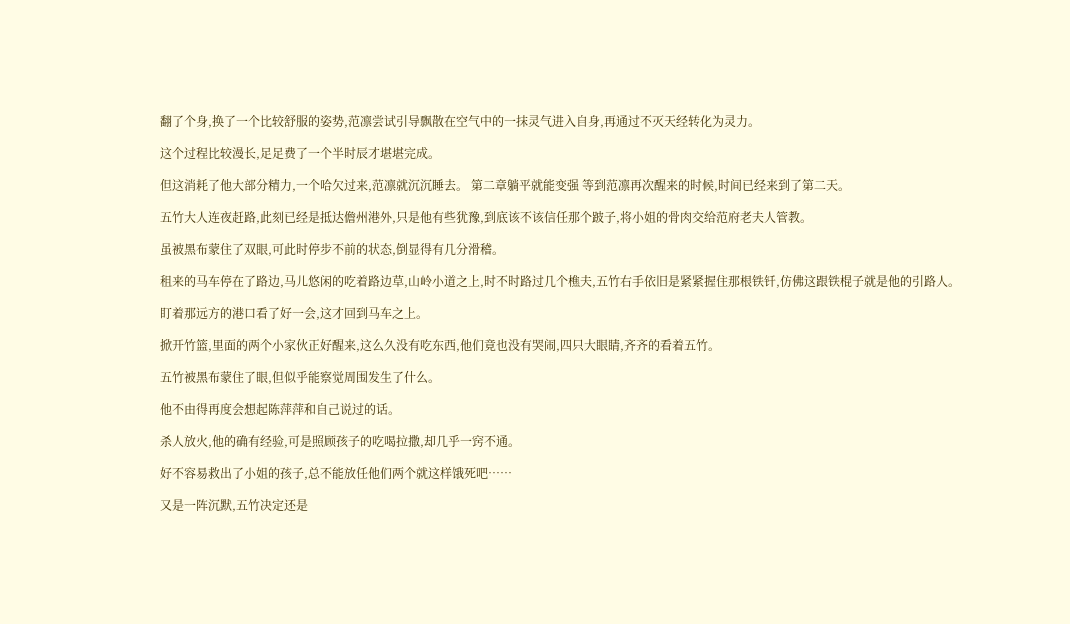翻了个身,换了一个比较舒服的姿势,范凛尝试引导飘散在空气中的一抹灵气进入自身,再通过不灭天经转化为灵力。

这个过程比较漫长,足足费了一个半时辰才堪堪完成。

但这消耗了他大部分精力,一个哈欠过来,范凛就沉沉睡去。 第二章躺平就能变强 等到范凛再次醒来的时候,时间已经来到了第二天。

五竹大人连夜赶路,此刻已经是抵达儋州港外,只是他有些犹豫,到底该不该信任那个跛子,将小姐的骨肉交给范府老夫人管教。

虽被黑布蒙住了双眼,可此时停步不前的状态,倒显得有几分滑稽。

租来的马车停在了路边,马儿悠闲的吃着路边草,山岭小道之上,时不时路过几个樵夫,五竹右手依旧是紧紧握住那根铁钎,仿佛这跟铁棍子就是他的引路人。

盯着那远方的港口看了好一会,这才回到马车之上。

掀开竹篮,里面的两个小家伙正好醒来,这么久没有吃东西,他们竟也没有哭闹,四只大眼睛,齐齐的看着五竹。

五竹被黑布蒙住了眼,但似乎能察觉周围发生了什么。

他不由得再度会想起陈萍萍和自己说过的话。

杀人放火,他的确有经验,可是照顾孩子的吃喝拉撒,却几乎一窍不通。

好不容易救出了小姐的孩子,总不能放任他们两个就这样饿死吧……

又是一阵沉默,五竹决定还是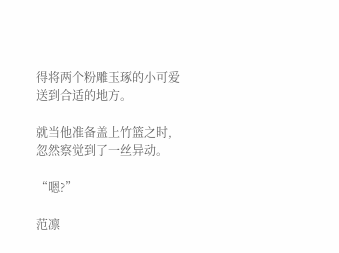得将两个粉雕玉琢的小可爱送到合适的地方。

就当他准备盖上竹篮之时,忽然察觉到了一丝异动。

“嗯?”

范凛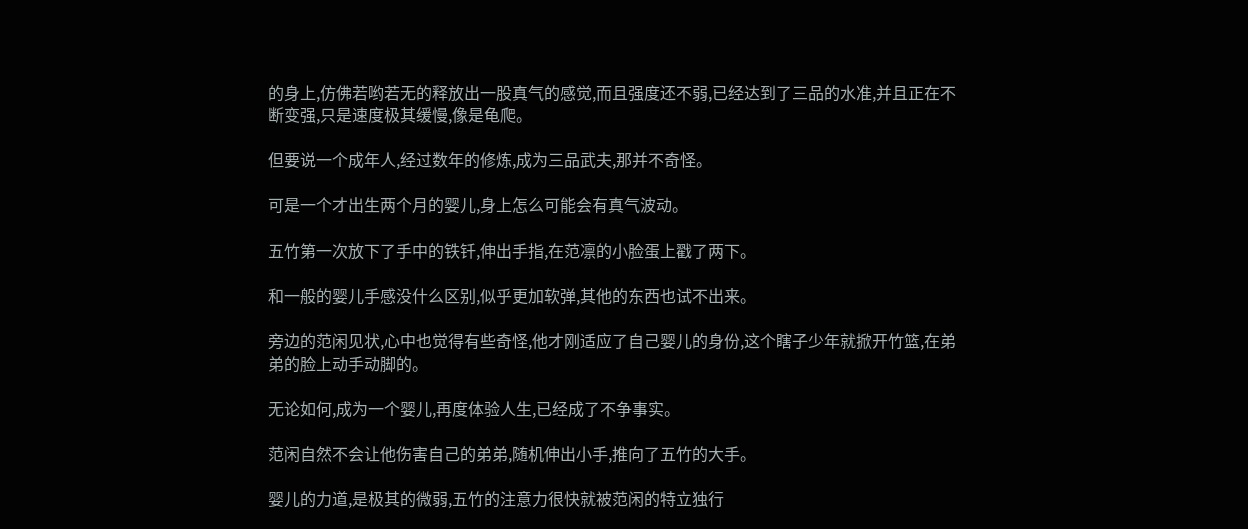的身上,仿佛若哟若无的释放出一股真气的感觉,而且强度还不弱,已经达到了三品的水准,并且正在不断变强,只是速度极其缓慢,像是龟爬。

但要说一个成年人,经过数年的修炼,成为三品武夫,那并不奇怪。

可是一个才出生两个月的婴儿,身上怎么可能会有真气波动。

五竹第一次放下了手中的铁钎,伸出手指,在范凛的小脸蛋上戳了两下。

和一般的婴儿手感没什么区别,似乎更加软弹,其他的东西也试不出来。

旁边的范闲见状,心中也觉得有些奇怪,他才刚适应了自己婴儿的身份,这个瞎子少年就掀开竹篮,在弟弟的脸上动手动脚的。

无论如何,成为一个婴儿,再度体验人生,已经成了不争事实。

范闲自然不会让他伤害自己的弟弟,随机伸出小手,推向了五竹的大手。

婴儿的力道,是极其的微弱,五竹的注意力很快就被范闲的特立独行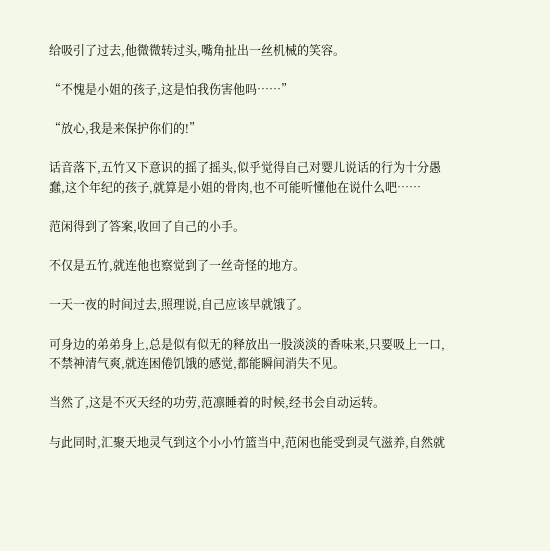给吸引了过去,他微微转过头,嘴角扯出一丝机械的笑容。

“不愧是小姐的孩子,这是怕我伤害他吗……”

“放心,我是来保护你们的!”

话音落下,五竹又下意识的摇了摇头,似乎觉得自己对婴儿说话的行为十分愚蠢,这个年纪的孩子,就算是小姐的骨肉,也不可能听懂他在说什么吧……

范闲得到了答案,收回了自己的小手。

不仅是五竹,就连他也察觉到了一丝奇怪的地方。

一天一夜的时间过去,照理说,自己应该早就饿了。

可身边的弟弟身上,总是似有似无的释放出一股淡淡的香味来,只要吸上一口,不禁神清气爽,就连困倦饥饿的感觉,都能瞬间消失不见。

当然了,这是不灭天经的功劳,范凛睡着的时候,经书会自动运转。

与此同时,汇聚天地灵气到这个小小竹篮当中,范闲也能受到灵气滋养,自然就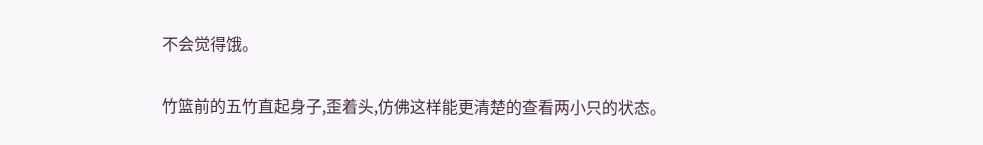不会觉得饿。

竹篮前的五竹直起身子,歪着头,仿佛这样能更清楚的查看两小只的状态。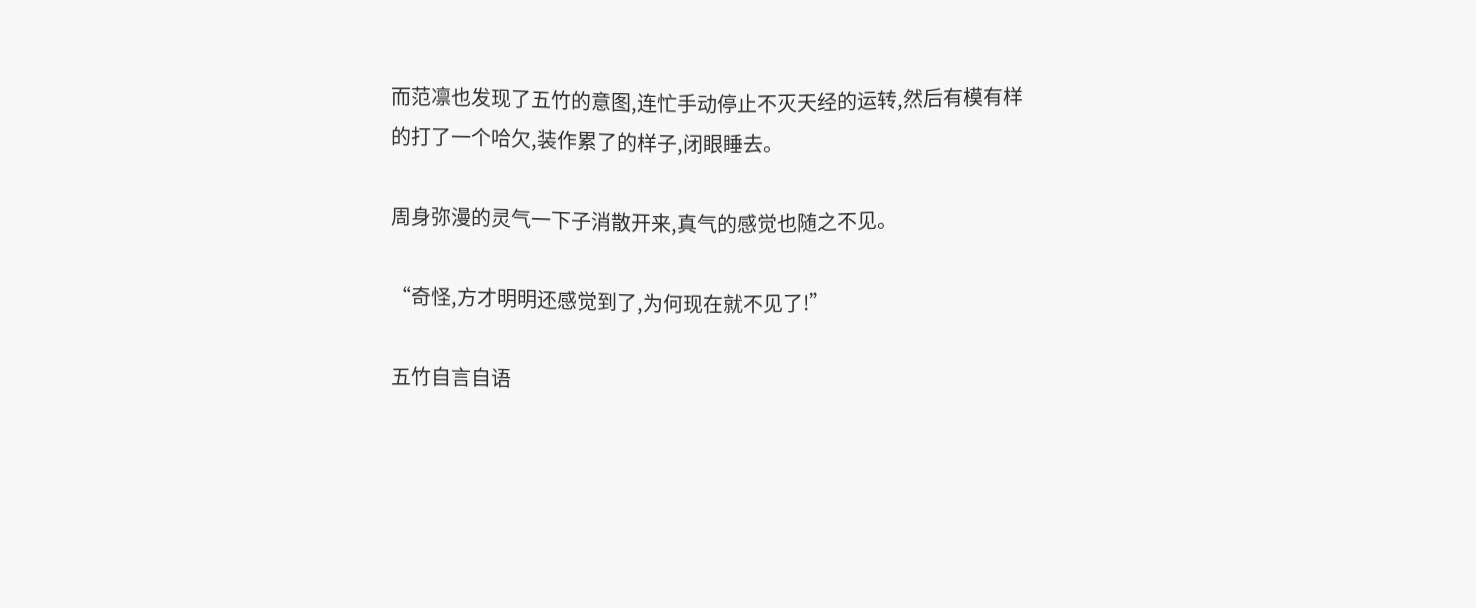而范凛也发现了五竹的意图,连忙手动停止不灭天经的运转,然后有模有样的打了一个哈欠,装作累了的样子,闭眼睡去。

周身弥漫的灵气一下子消散开来,真气的感觉也随之不见。

“奇怪,方才明明还感觉到了,为何现在就不见了!”

五竹自言自语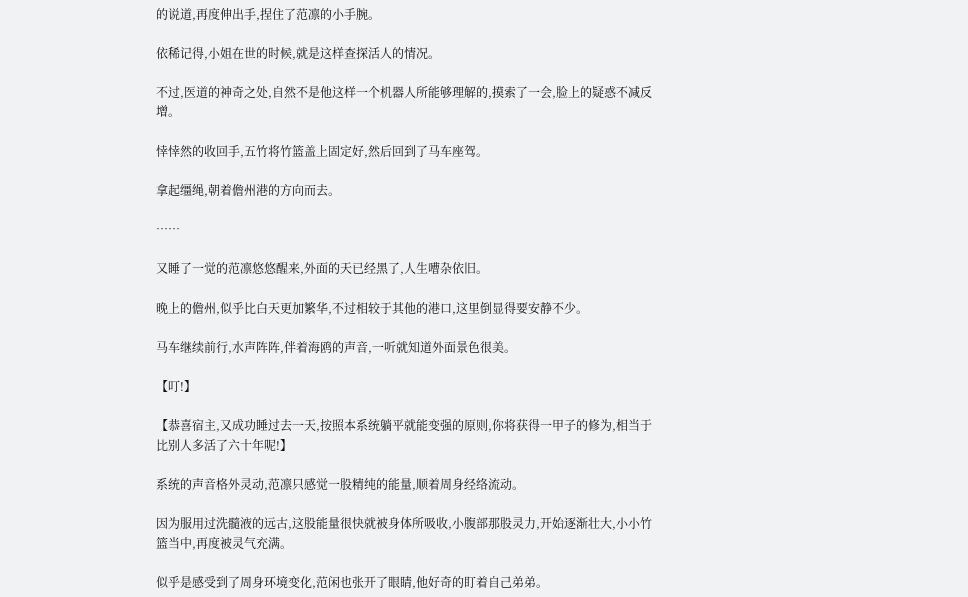的说道,再度伸出手,捏住了范凛的小手腕。

依稀记得,小姐在世的时候,就是这样查探活人的情况。

不过,医道的神奇之处,自然不是他这样一个机器人所能够理解的,摸索了一会,脸上的疑惑不减反增。

悻悻然的收回手,五竹将竹篮盖上固定好,然后回到了马车座驾。

拿起缰绳,朝着儋州港的方向而去。

……

又睡了一觉的范凛悠悠醒来,外面的天已经黑了,人生嘈杂依旧。

晚上的儋州,似乎比白天更加繁华,不过相较于其他的港口,这里倒显得要安静不少。

马车继续前行,水声阵阵,伴着海鸥的声音,一听就知道外面景色很美。

【叮!】

【恭喜宿主,又成功睡过去一天,按照本系统躺平就能变强的原则,你将获得一甲子的修为,相当于比别人多活了六十年呢!】

系统的声音格外灵动,范凛只感觉一股精纯的能量,顺着周身经络流动。

因为服用过洗髓液的远古,这股能量很快就被身体所吸收,小腹部那股灵力,开始逐渐壮大,小小竹篮当中,再度被灵气充满。

似乎是感受到了周身环境变化,范闲也张开了眼睛,他好奇的盯着自己弟弟。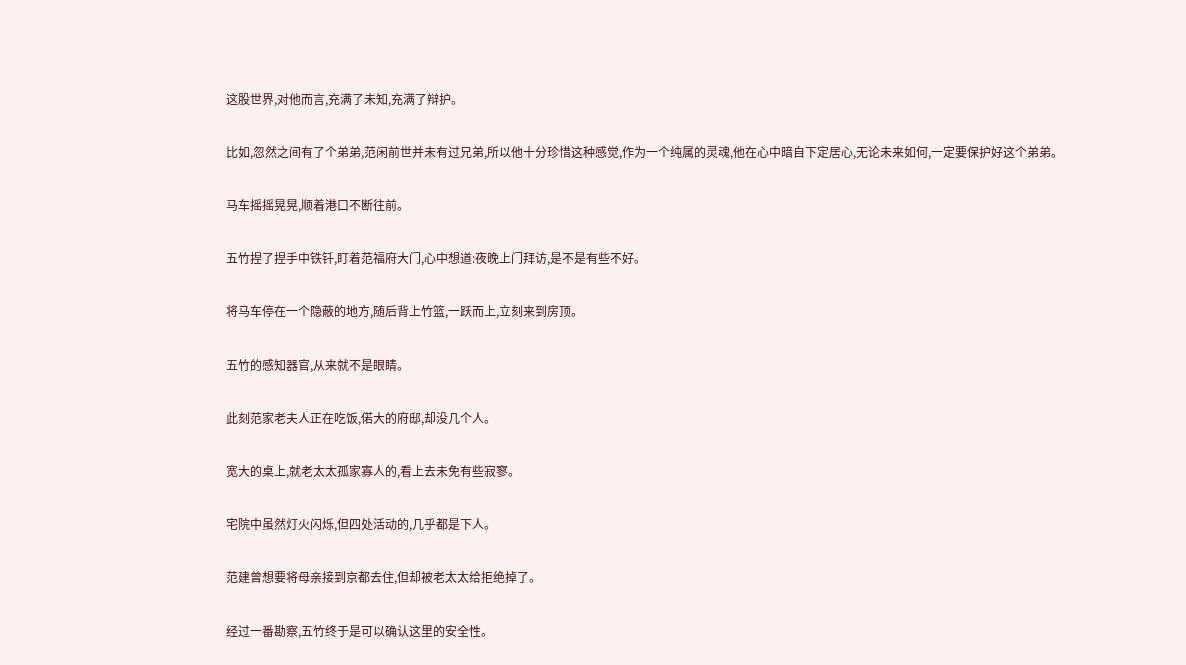这股世界,对他而言,充满了未知,充满了辩护。

比如,忽然之间有了个弟弟,范闲前世并未有过兄弟,所以他十分珍惜这种感觉,作为一个纯属的灵魂,他在心中暗自下定居心,无论未来如何,一定要保护好这个弟弟。

马车摇摇晃晃,顺着港口不断往前。

五竹捏了捏手中铁钎,盯着范福府大门,心中想道:夜晚上门拜访,是不是有些不好。

将马车停在一个隐蔽的地方,随后背上竹篮,一跃而上,立刻来到房顶。

五竹的感知器官,从来就不是眼睛。

此刻范家老夫人正在吃饭,偌大的府邸,却没几个人。

宽大的桌上,就老太太孤家寡人的,看上去未免有些寂寥。

宅院中虽然灯火闪烁,但四处活动的,几乎都是下人。

范建曾想要将母亲接到京都去住,但却被老太太给拒绝掉了。

经过一番勘察,五竹终于是可以确认这里的安全性。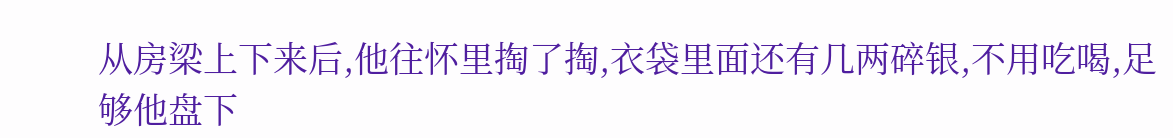从房梁上下来后,他往怀里掏了掏,衣袋里面还有几两碎银,不用吃喝,足够他盘下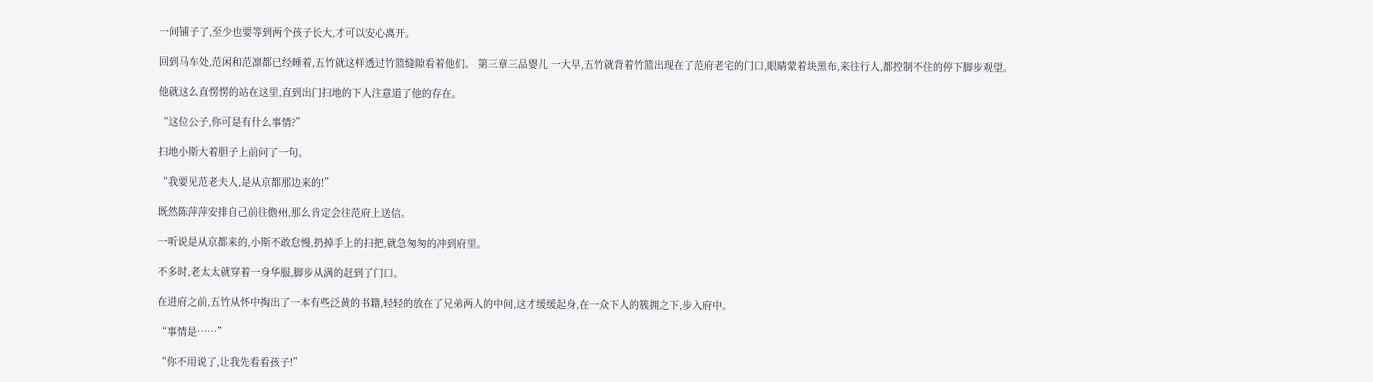一间铺子了,至少也要等到两个孩子长大,才可以安心离开。

回到马车处,范闲和范凛都已经睡着,五竹就这样透过竹篮缝隙看着他们。 第三章三品婴儿 一大早,五竹就背着竹篮出现在了范府老宅的门口,眼睛蒙着块黑布,来往行人,都控制不住的停下脚步观望。

他就这么直愣愣的站在这里,直到出门扫地的下人注意道了他的存在。

“这位公子,你可是有什么事情?”

扫地小斯大着胆子上前问了一句。

“我要见范老夫人,是从京都那边来的!”

既然陈萍萍安排自己前往儋州,那么肯定会往范府上送信。

一听说是从京都来的,小斯不敢怠慢,扔掉手上的扫把,就急匆匆的冲到府里。

不多时,老太太就穿着一身华服,脚步从满的赶到了门口。

在进府之前,五竹从怀中掏出了一本有些泛黄的书籍,轻轻的放在了兄弟两人的中间,这才缓缓起身,在一众下人的簇拥之下,步入府中。

“事情是……”

“你不用说了,让我先看看孩子!”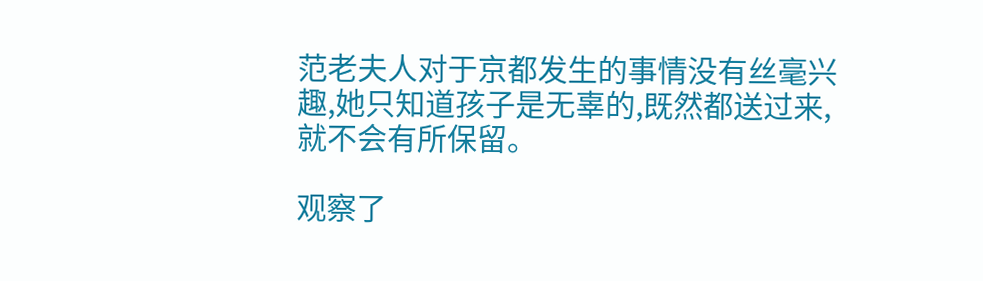范老夫人对于京都发生的事情没有丝毫兴趣,她只知道孩子是无辜的,既然都送过来,就不会有所保留。

观察了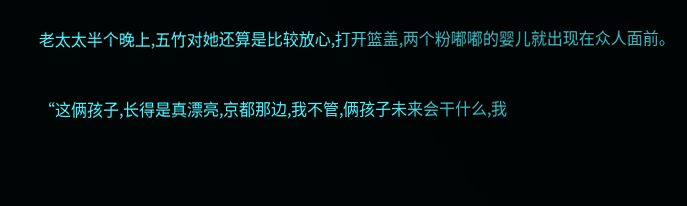老太太半个晚上,五竹对她还算是比较放心,打开篮盖,两个粉嘟嘟的婴儿就出现在众人面前。

“这俩孩子,长得是真漂亮,京都那边,我不管,俩孩子未来会干什么,我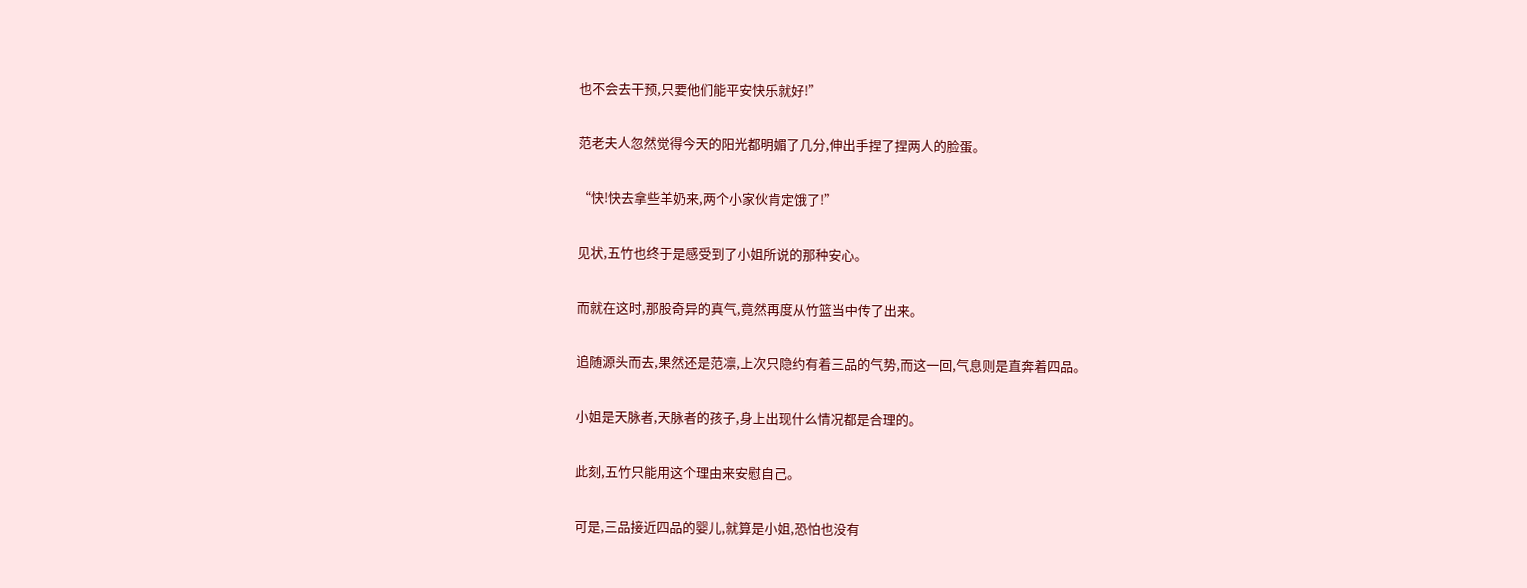也不会去干预,只要他们能平安快乐就好!”

范老夫人忽然觉得今天的阳光都明媚了几分,伸出手捏了捏两人的脸蛋。

“快!快去拿些羊奶来,两个小家伙肯定饿了!”

见状,五竹也终于是感受到了小姐所说的那种安心。

而就在这时,那股奇异的真气,竟然再度从竹篮当中传了出来。

追随源头而去,果然还是范凛,上次只隐约有着三品的气势,而这一回,气息则是直奔着四品。

小姐是天脉者,天脉者的孩子,身上出现什么情况都是合理的。

此刻,五竹只能用这个理由来安慰自己。

可是,三品接近四品的婴儿,就算是小姐,恐怕也没有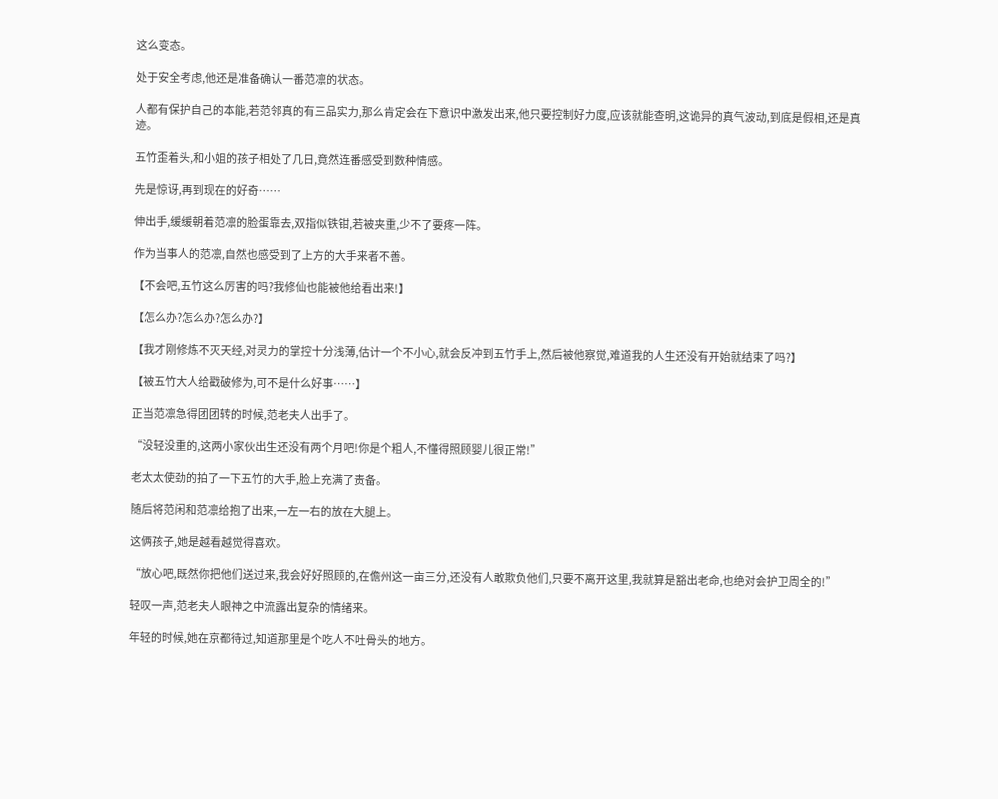这么变态。

处于安全考虑,他还是准备确认一番范凛的状态。

人都有保护自己的本能,若范邻真的有三品实力,那么肯定会在下意识中激发出来,他只要控制好力度,应该就能查明,这诡异的真气波动,到底是假相,还是真迹。

五竹歪着头,和小姐的孩子相处了几日,竟然连番感受到数种情感。

先是惊讶,再到现在的好奇……

伸出手,缓缓朝着范凛的脸蛋靠去,双指似铁钳,若被夹重,少不了要疼一阵。

作为当事人的范凛,自然也感受到了上方的大手来者不善。

【不会吧,五竹这么厉害的吗?我修仙也能被他给看出来!】

【怎么办?怎么办?怎么办?】

【我才刚修炼不灭天经,对灵力的掌控十分浅薄,估计一个不小心,就会反冲到五竹手上,然后被他察觉,难道我的人生还没有开始就结束了吗?】

【被五竹大人给戳破修为,可不是什么好事……】

正当范凛急得团团转的时候,范老夫人出手了。

“没轻没重的,这两小家伙出生还没有两个月吧!你是个粗人,不懂得照顾婴儿很正常!”

老太太使劲的拍了一下五竹的大手,脸上充满了责备。

随后将范闲和范凛给抱了出来,一左一右的放在大腿上。

这俩孩子,她是越看越觉得喜欢。

“放心吧,既然你把他们送过来,我会好好照顾的,在儋州这一亩三分,还没有人敢欺负他们,只要不离开这里,我就算是豁出老命,也绝对会护卫周全的!”

轻叹一声,范老夫人眼神之中流露出复杂的情绪来。

年轻的时候,她在京都待过,知道那里是个吃人不吐骨头的地方。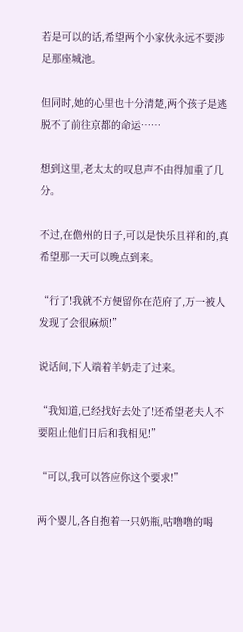若是可以的话,希望两个小家伙永远不要涉足那座城池。

但同时,她的心里也十分清楚,两个孩子是逃脱不了前往京都的命运……

想到这里,老太太的叹息声不由得加重了几分。

不过,在儋州的日子,可以是快乐且祥和的,真希望那一天可以晚点到来。

“行了!我就不方便留你在范府了,万一被人发现了会很麻烦!”

说话间,下人端着羊奶走了过来。

“我知道,已经找好去处了!还希望老夫人不要阻止他们日后和我相见!”

“可以,我可以答应你这个要求!”

两个婴儿,各自抱着一只奶瓶,咕噜噜的喝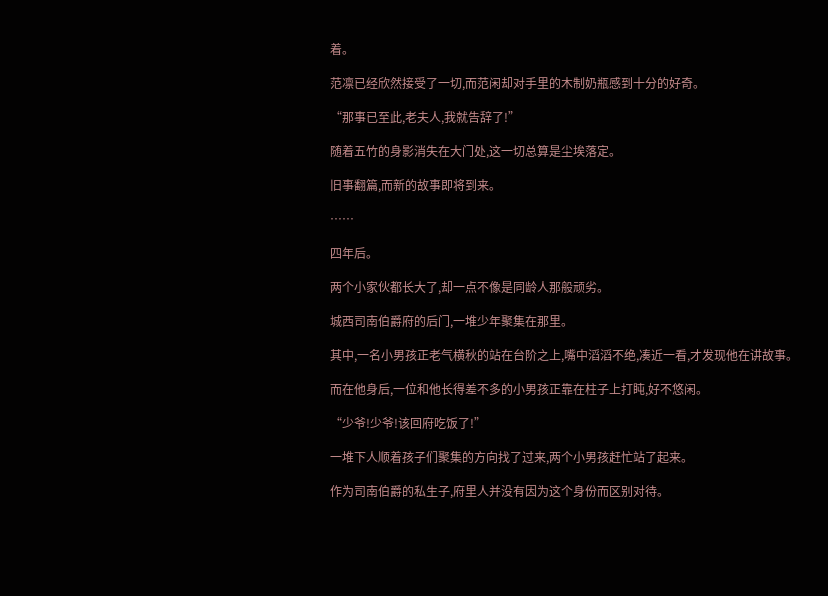着。

范凛已经欣然接受了一切,而范闲却对手里的木制奶瓶感到十分的好奇。

“那事已至此,老夫人,我就告辞了!”

随着五竹的身影消失在大门处,这一切总算是尘埃落定。

旧事翻篇,而新的故事即将到来。

……

四年后。

两个小家伙都长大了,却一点不像是同龄人那般顽劣。

城西司南伯爵府的后门,一堆少年聚集在那里。

其中,一名小男孩正老气横秋的站在台阶之上,嘴中滔滔不绝,凑近一看,才发现他在讲故事。

而在他身后,一位和他长得差不多的小男孩正靠在柱子上打盹,好不悠闲。

“少爷!少爷!该回府吃饭了!”

一堆下人顺着孩子们聚集的方向找了过来,两个小男孩赶忙站了起来。

作为司南伯爵的私生子,府里人并没有因为这个身份而区别对待。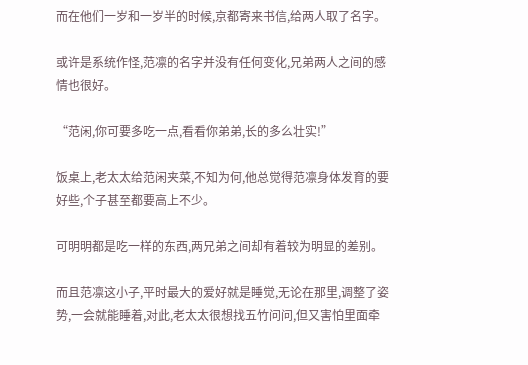而在他们一岁和一岁半的时候,京都寄来书信,给两人取了名字。

或许是系统作怪,范凛的名字并没有任何变化,兄弟两人之间的感情也很好。

“范闲,你可要多吃一点,看看你弟弟,长的多么壮实!”

饭桌上,老太太给范闲夹菜,不知为何,他总觉得范凛身体发育的要好些,个子甚至都要高上不少。

可明明都是吃一样的东西,两兄弟之间却有着较为明显的差别。

而且范凛这小子,平时最大的爱好就是睡觉,无论在那里,调整了姿势,一会就能睡着,对此,老太太很想找五竹问问,但又害怕里面牵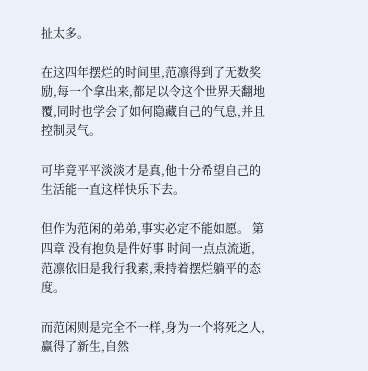扯太多。

在这四年摆烂的时间里,范凛得到了无数奖励,每一个拿出来,都足以令这个世界天翻地覆,同时也学会了如何隐藏自己的气息,并且控制灵气。

可毕竟平平淡淡才是真,他十分希望自己的生活能一直这样快乐下去。

但作为范闲的弟弟,事实必定不能如愿。 第四章 没有抱负是件好事 时间一点点流逝,范凛依旧是我行我素,秉持着摆烂躺平的态度。

而范闲则是完全不一样,身为一个将死之人,赢得了新生,自然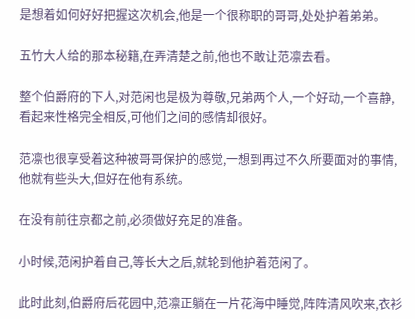是想着如何好好把握这次机会,他是一个很称职的哥哥,处处护着弟弟。

五竹大人给的那本秘籍,在弄清楚之前,他也不敢让范凛去看。

整个伯爵府的下人,对范闲也是极为尊敬,兄弟两个人,一个好动,一个喜静,看起来性格完全相反,可他们之间的感情却很好。

范凛也很享受着这种被哥哥保护的感觉,一想到再过不久所要面对的事情,他就有些头大,但好在他有系统。

在没有前往京都之前,必须做好充足的准备。

小时候,范闲护着自己,等长大之后,就轮到他护着范闲了。

此时此刻,伯爵府后花园中,范凛正躺在一片花海中睡觉,阵阵清风吹来,衣衫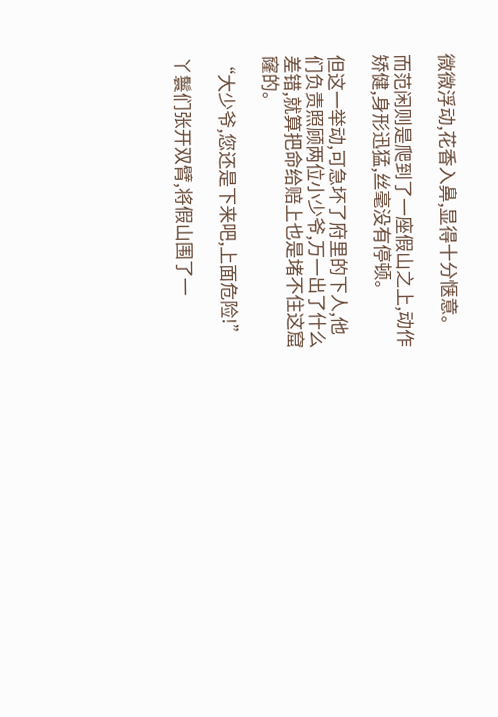微微浮动,花香入鼻,显得十分惬意。

而范闲则是爬到了一座假山之上,动作矫健,身形迅猛,丝毫没有停顿。

但这一举动,可急坏了府里的下人,他们负责照顾两位小少爷,万一出了什么差错,就算把命给赔上也是堵不住这窟窿的。

“大少爷,您还是下来吧,上面危险!”

丫鬟们张开双臂,将假山围了一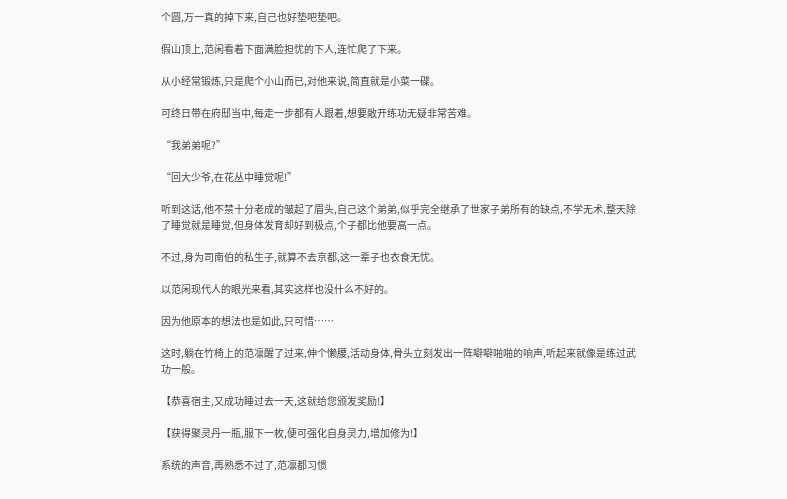个圆,万一真的掉下来,自己也好垫吧垫吧。

假山顶上,范闲看着下面满脸担忧的下人,连忙爬了下来。

从小经常锻炼,只是爬个小山而已,对他来说,简直就是小菜一碟。

可终日带在府邸当中,每走一步都有人跟着,想要敞开练功无疑非常苦难。

“我弟弟呢?”

“回大少爷,在花丛中睡觉呢!”

听到这话,他不禁十分老成的皱起了眉头,自己这个弟弟,似乎完全继承了世家子弟所有的缺点,不学无术,整天除了睡觉就是睡觉,但身体发育却好到极点,个子都比他要高一点。

不过,身为司南伯的私生子,就算不去京都,这一辈子也衣食无忧。

以范闲现代人的眼光来看,其实这样也没什么不好的。

因为他原本的想法也是如此,只可惜……

这时,躺在竹椅上的范凛醒了过来,伸个懒腰,活动身体,骨头立刻发出一阵噼噼啪啪的响声,听起来就像是练过武功一般。

【恭喜宿主,又成功睡过去一天,这就给您颁发奖励!】

【获得聚灵丹一瓶,服下一枚,便可强化自身灵力,增加修为!】

系统的声音,再熟悉不过了,范凛都习惯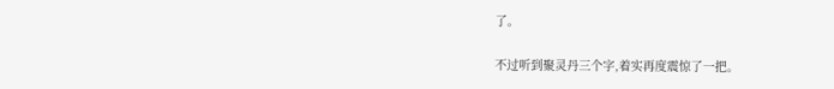了。

不过听到聚灵丹三个字,着实再度震惊了一把。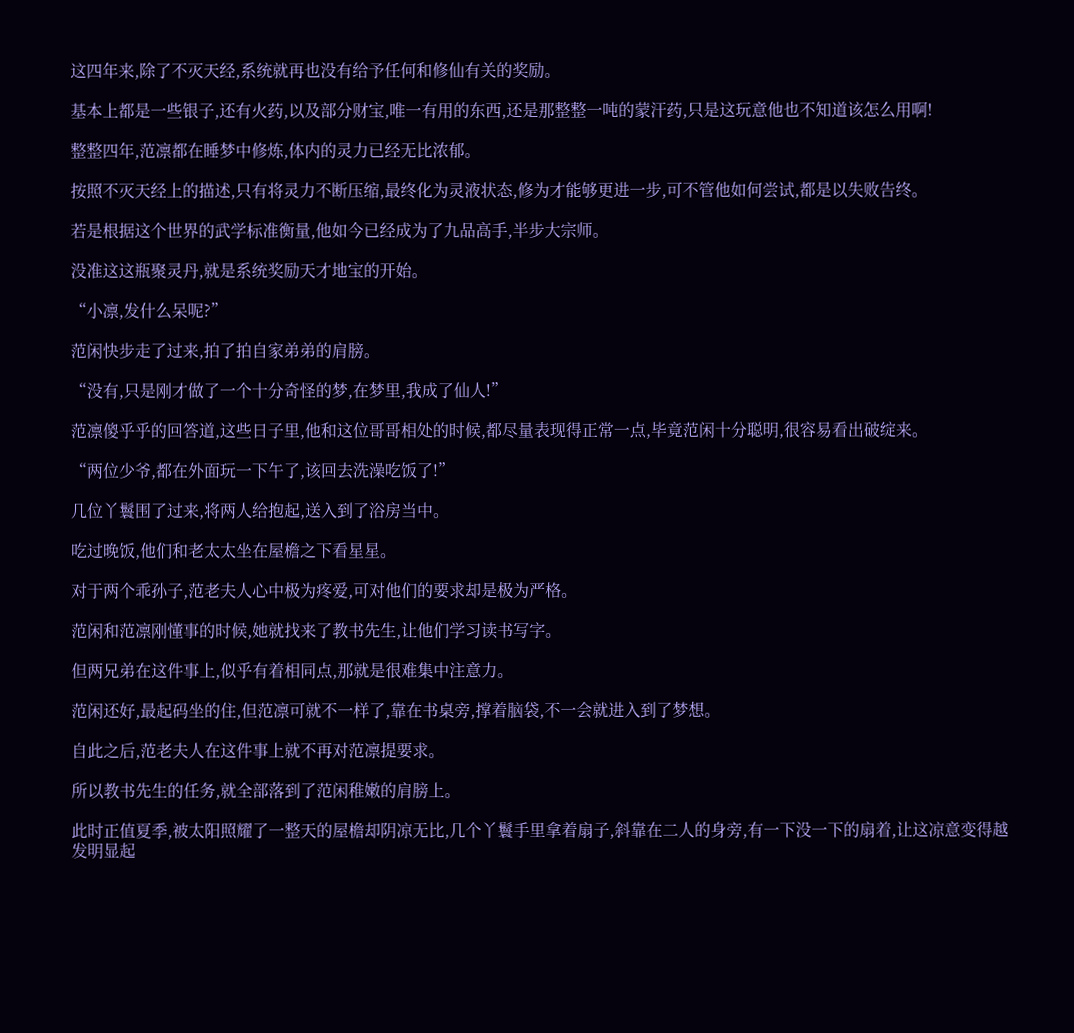这四年来,除了不灭天经,系统就再也没有给予任何和修仙有关的奖励。

基本上都是一些银子,还有火药,以及部分财宝,唯一有用的东西,还是那整整一吨的蒙汗药,只是这玩意他也不知道该怎么用啊!

整整四年,范凛都在睡梦中修炼,体内的灵力已经无比浓郁。

按照不灭天经上的描述,只有将灵力不断压缩,最终化为灵液状态,修为才能够更进一步,可不管他如何尝试,都是以失败告终。

若是根据这个世界的武学标准衡量,他如今已经成为了九品高手,半步大宗师。

没准这这瓶聚灵丹,就是系统奖励天才地宝的开始。

“小凛,发什么呆呢?”

范闲快步走了过来,拍了拍自家弟弟的肩膀。

“没有,只是刚才做了一个十分奇怪的梦,在梦里,我成了仙人!”

范凛傻乎乎的回答道,这些日子里,他和这位哥哥相处的时候,都尽量表现得正常一点,毕竟范闲十分聪明,很容易看出破绽来。

“两位少爷,都在外面玩一下午了,该回去洗澡吃饭了!”

几位丫鬟围了过来,将两人给抱起,送入到了浴房当中。

吃过晚饭,他们和老太太坐在屋檐之下看星星。

对于两个乖孙子,范老夫人心中极为疼爱,可对他们的要求却是极为严格。

范闲和范凛刚懂事的时候,她就找来了教书先生,让他们学习读书写字。

但两兄弟在这件事上,似乎有着相同点,那就是很难集中注意力。

范闲还好,最起码坐的住,但范凛可就不一样了,靠在书桌旁,撑着脑袋,不一会就进入到了梦想。

自此之后,范老夫人在这件事上就不再对范凛提要求。

所以教书先生的任务,就全部落到了范闲稚嫩的肩膀上。

此时正值夏季,被太阳照耀了一整天的屋檐却阴凉无比,几个丫鬟手里拿着扇子,斜靠在二人的身旁,有一下没一下的扇着,让这凉意变得越发明显起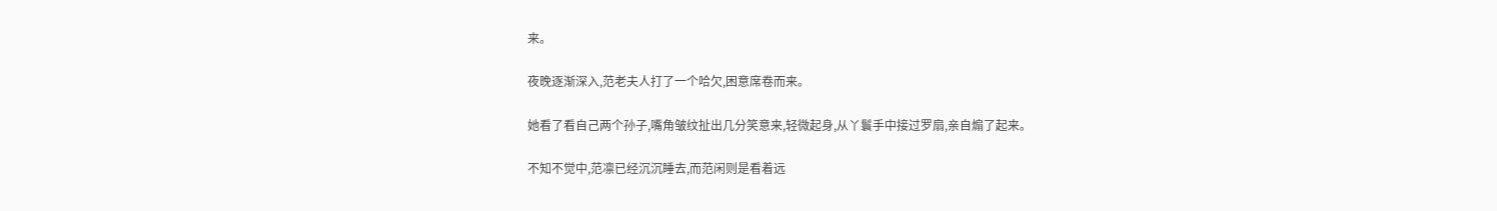来。

夜晚逐渐深入,范老夫人打了一个哈欠,困意席卷而来。

她看了看自己两个孙子,嘴角皱纹扯出几分笑意来,轻微起身,从丫鬟手中接过罗扇,亲自煽了起来。

不知不觉中,范凛已经沉沉睡去,而范闲则是看着远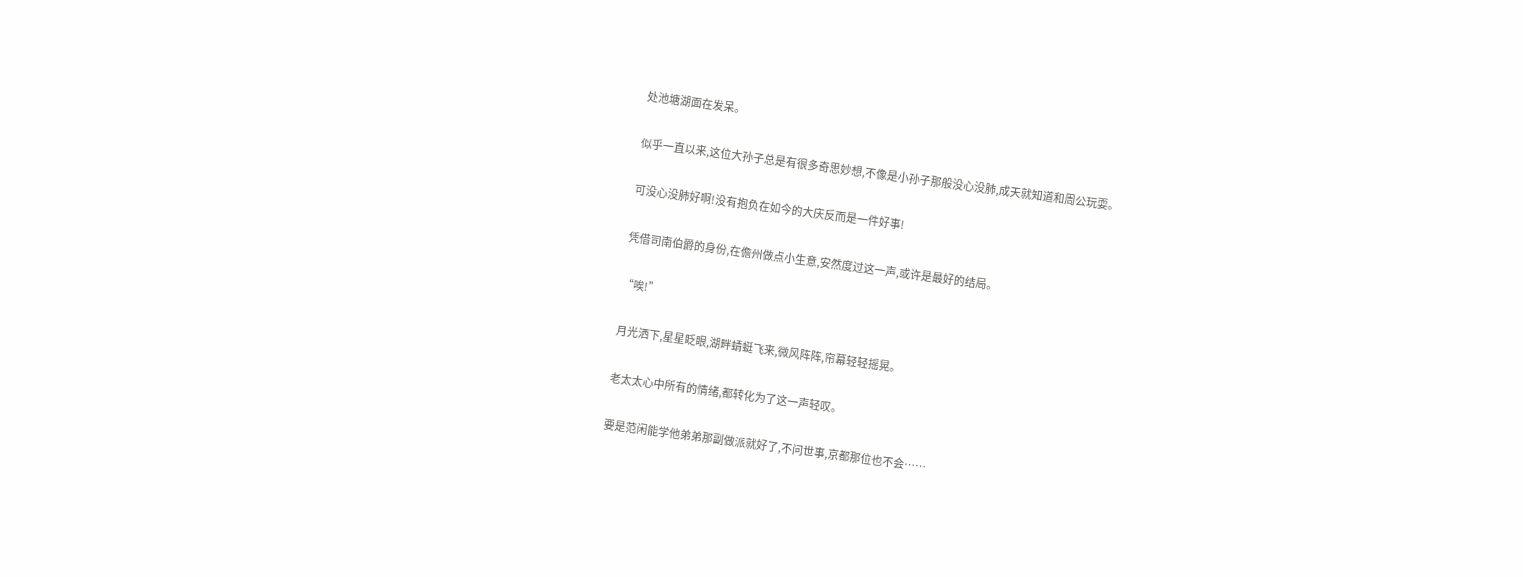处池塘湖面在发呆。

似乎一直以来,这位大孙子总是有很多奇思妙想,不像是小孙子那般没心没肺,成天就知道和周公玩耍。

可没心没肺好啊!没有抱负在如今的大庆反而是一件好事!

凭借司南伯爵的身份,在儋州做点小生意,安然度过这一声,或许是最好的结局。

“唉!”

月光洒下,星星眨眼,湖畔蜻蜓飞来,微风阵阵,帘幕轻轻摇晃。

老太太心中所有的情绪,都转化为了这一声轻叹。

要是范闲能学他弟弟那副做派就好了,不问世事,京都那位也不会……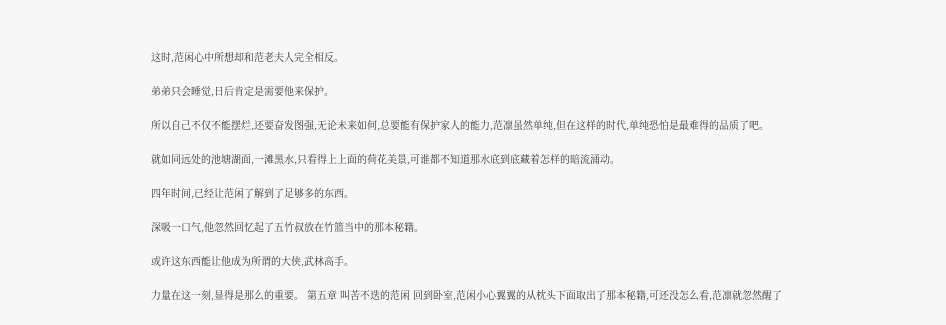这时,范闲心中所想却和范老夫人完全相反。

弟弟只会睡觉,日后肯定是需要他来保护。

所以自己不仅不能摆烂,还要奋发图强,无论未来如何,总要能有保护家人的能力,范凛虽然单纯,但在这样的时代,单纯恐怕是最难得的品质了吧。

就如同远处的池塘湖面,一滩黑水,只看得上上面的荷花美景,可谁都不知道那水底到底藏着怎样的暗流涌动。

四年时间,已经让范闲了解到了足够多的东西。

深吸一口气,他忽然回忆起了五竹叔放在竹篮当中的那本秘籍。

或许这东西能让他成为所谓的大侠,武林高手。

力量在这一刻,显得是那么的重要。 第五章 叫苦不迭的范闲 回到卧室,范闲小心翼翼的从枕头下面取出了那本秘籍,可还没怎么看,范凛就忽然醒了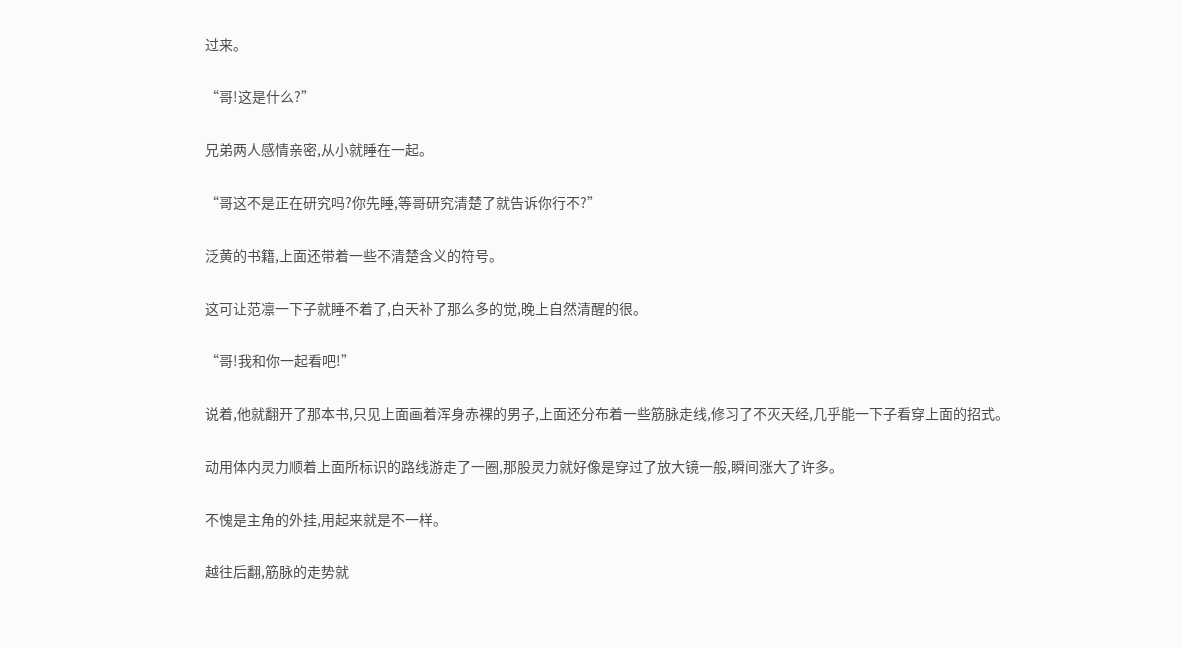过来。

“哥!这是什么?”

兄弟两人感情亲密,从小就睡在一起。

“哥这不是正在研究吗?你先睡,等哥研究清楚了就告诉你行不?”

泛黄的书籍,上面还带着一些不清楚含义的符号。

这可让范凛一下子就睡不着了,白天补了那么多的觉,晚上自然清醒的很。

“哥!我和你一起看吧!”

说着,他就翻开了那本书,只见上面画着浑身赤裸的男子,上面还分布着一些筋脉走线,修习了不灭天经,几乎能一下子看穿上面的招式。

动用体内灵力顺着上面所标识的路线游走了一圈,那股灵力就好像是穿过了放大镜一般,瞬间涨大了许多。

不愧是主角的外挂,用起来就是不一样。

越往后翻,筋脉的走势就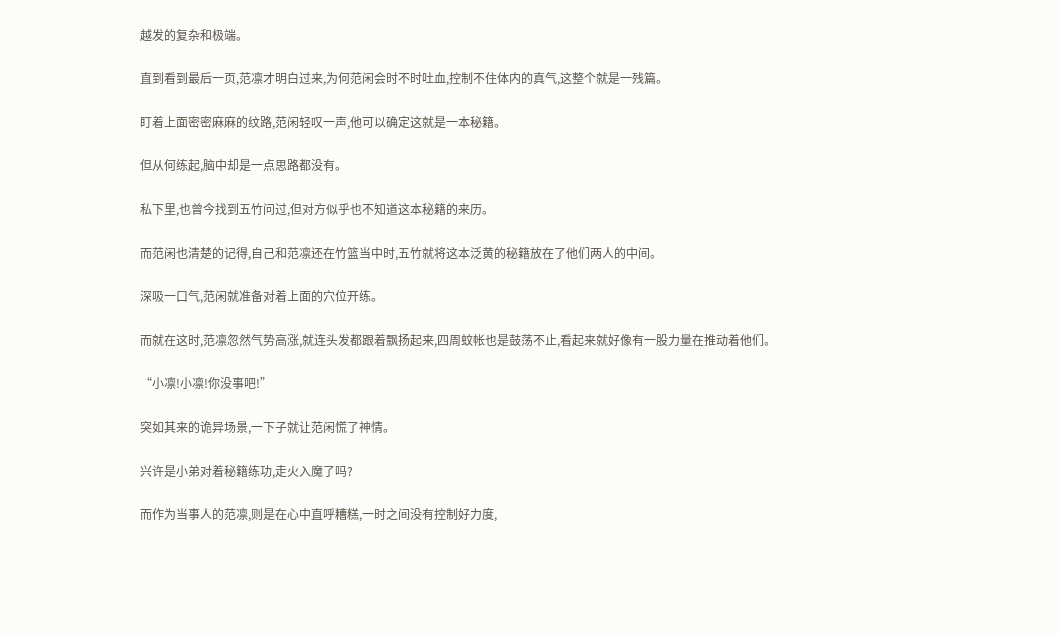越发的复杂和极端。

直到看到最后一页,范凛才明白过来,为何范闲会时不时吐血,控制不住体内的真气,这整个就是一残篇。

盯着上面密密麻麻的纹路,范闲轻叹一声,他可以确定这就是一本秘籍。

但从何练起,脑中却是一点思路都没有。

私下里,也曾今找到五竹问过,但对方似乎也不知道这本秘籍的来历。

而范闲也清楚的记得,自己和范凛还在竹篮当中时,五竹就将这本泛黄的秘籍放在了他们两人的中间。

深吸一口气,范闲就准备对着上面的穴位开练。

而就在这时,范凛忽然气势高涨,就连头发都跟着飘扬起来,四周蚊帐也是鼓荡不止,看起来就好像有一股力量在推动着他们。

“小凛!小凛!你没事吧!”

突如其来的诡异场景,一下子就让范闲慌了神情。

兴许是小弟对着秘籍练功,走火入魔了吗?

而作为当事人的范凛,则是在心中直呼糟糕,一时之间没有控制好力度,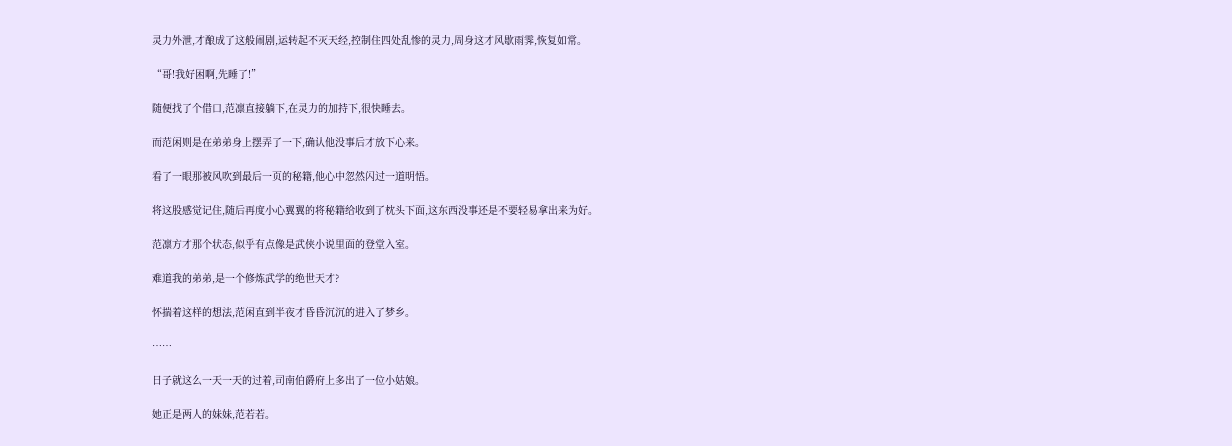灵力外泄,才酿成了这般闹剧,运转起不灭天经,控制住四处乱惨的灵力,周身这才风歇雨霁,恢复如常。

“哥!我好困啊,先睡了!”

随便找了个借口,范凛直接躺下,在灵力的加持下,很快睡去。

而范闲则是在弟弟身上摆弄了一下,确认他没事后才放下心来。

看了一眼那被风吹到最后一页的秘籍,他心中忽然闪过一道明悟。

将这股感觉记住,随后再度小心翼翼的将秘籍给收到了枕头下面,这东西没事还是不要轻易拿出来为好。

范凛方才那个状态,似乎有点像是武侠小说里面的登堂入室。

难道我的弟弟,是一个修炼武学的绝世天才?

怀揣着这样的想法,范闲直到半夜才昏昏沉沉的进入了梦乡。

……

日子就这么一天一天的过着,司南伯爵府上多出了一位小姑娘。

她正是两人的妹妹,范若若。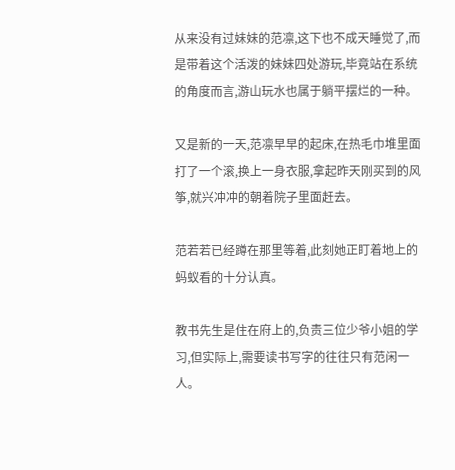从来没有过妹妹的范凛,这下也不成天睡觉了,而是带着这个活泼的妹妹四处游玩,毕竟站在系统的角度而言,游山玩水也属于躺平摆烂的一种。

又是新的一天,范凛早早的起床,在热毛巾堆里面打了一个滚,换上一身衣服,拿起昨天刚买到的风筝,就兴冲冲的朝着院子里面赶去。

范若若已经蹲在那里等着,此刻她正盯着地上的蚂蚁看的十分认真。

教书先生是住在府上的,负责三位少爷小姐的学习,但实际上,需要读书写字的往往只有范闲一人。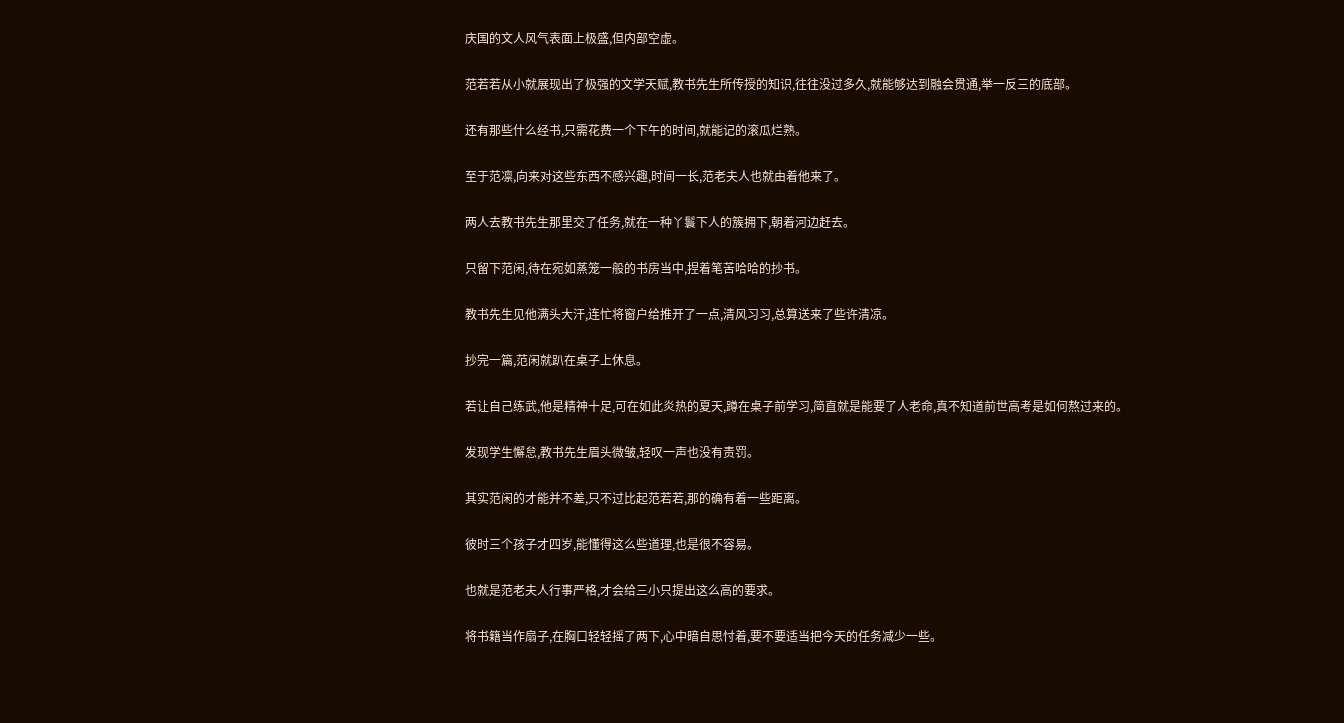庆国的文人风气表面上极盛,但内部空虚。

范若若从小就展现出了极强的文学天赋,教书先生所传授的知识,往往没过多久,就能够达到融会贯通,举一反三的底部。

还有那些什么经书,只需花费一个下午的时间,就能记的滚瓜烂熟。

至于范凛,向来对这些东西不感兴趣,时间一长,范老夫人也就由着他来了。

两人去教书先生那里交了任务,就在一种丫鬟下人的簇拥下,朝着河边赶去。

只留下范闲,待在宛如蒸笼一般的书房当中,捏着笔苦哈哈的抄书。

教书先生见他满头大汗,连忙将窗户给推开了一点,清风习习,总算送来了些许清凉。

抄完一篇,范闲就趴在桌子上休息。

若让自己练武,他是精神十足,可在如此炎热的夏天,蹲在桌子前学习,简直就是能要了人老命,真不知道前世高考是如何熬过来的。

发现学生懈怠,教书先生眉头微皱,轻叹一声也没有责罚。

其实范闲的才能并不差,只不过比起范若若,那的确有着一些距离。

彼时三个孩子才四岁,能懂得这么些道理,也是很不容易。

也就是范老夫人行事严格,才会给三小只提出这么高的要求。

将书籍当作扇子,在胸口轻轻摇了两下,心中暗自思忖着,要不要适当把今天的任务减少一些。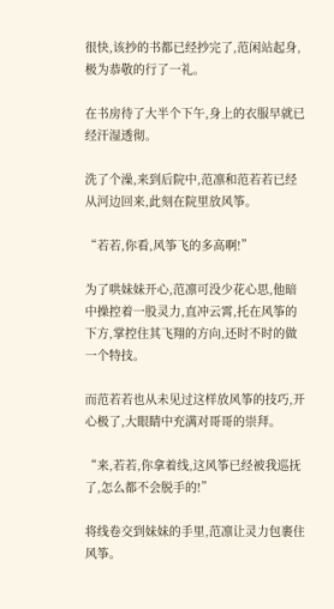很快,该抄的书都已经抄完了,范闲站起身,极为恭敬的行了一礼。

在书房待了大半个下午,身上的衣服早就已经汗湿透彻。

洗了个澡,来到后院中,范凛和范若若已经从河边回来,此刻在院里放风筝。

“若若,你看,风筝飞的多高啊!”

为了哄妹妹开心,范凛可没少花心思,他暗中操控着一股灵力,直冲云霄,托在风筝的下方,掌控住其飞翔的方向,还时不时的做一个特技。

而范若若也从未见过这样放风筝的技巧,开心极了,大眼睛中充满对哥哥的崇拜。

“来,若若,你拿着线,这风筝已经被我巡抚了,怎么都不会脱手的!”

将线卷交到妹妹的手里,范凛让灵力包裹住风筝。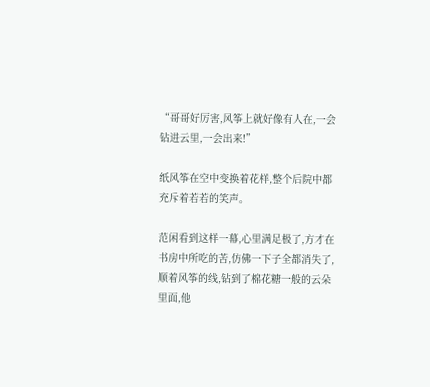“哥哥好厉害,风筝上就好像有人在,一会钻进云里,一会出来!”

纸风筝在空中变换着花样,整个后院中都充斥着若若的笑声。

范闲看到这样一幕,心里满足极了,方才在书房中所吃的苦,仿佛一下子全都消失了,顺着风筝的线,钻到了棉花糖一般的云朵里面,他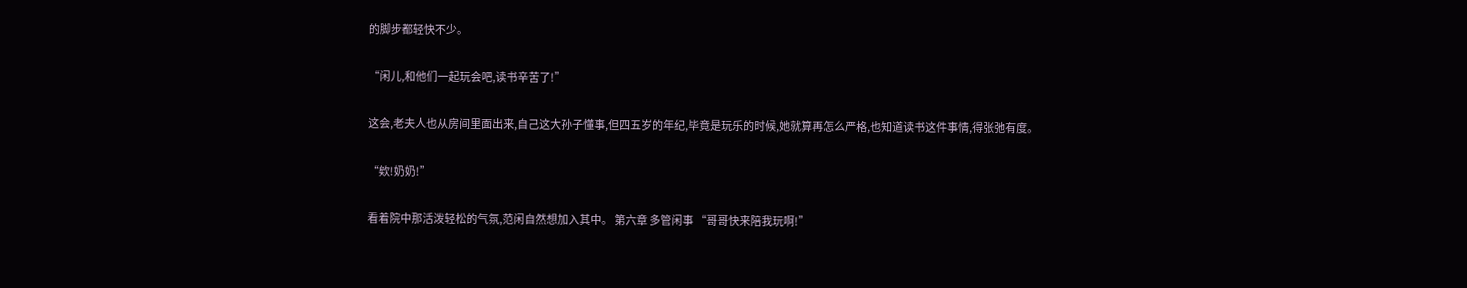的脚步都轻快不少。

“闲儿,和他们一起玩会吧,读书辛苦了!”

这会,老夫人也从房间里面出来,自己这大孙子懂事,但四五岁的年纪,毕竟是玩乐的时候,她就算再怎么严格,也知道读书这件事情,得张弛有度。

“欸!奶奶!”

看着院中那活泼轻松的气氛,范闲自然想加入其中。 第六章 多管闲事 “哥哥快来陪我玩啊!”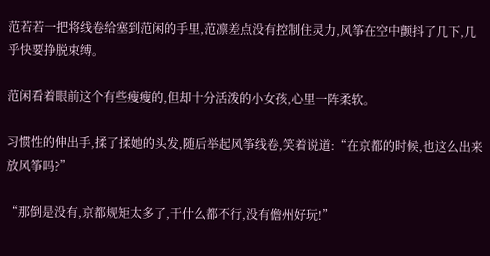范若若一把将线卷给塞到范闲的手里,范凛差点没有控制住灵力,风筝在空中颤抖了几下,几乎快要挣脱束缚。

范闲看着眼前这个有些瘦瘦的,但却十分活泼的小女孩,心里一阵柔软。

习惯性的伸出手,揉了揉她的头发,随后举起风筝线卷,笑着说道:“在京都的时候,也这么出来放风筝吗?”

“那倒是没有,京都规矩太多了,干什么都不行,没有儋州好玩!”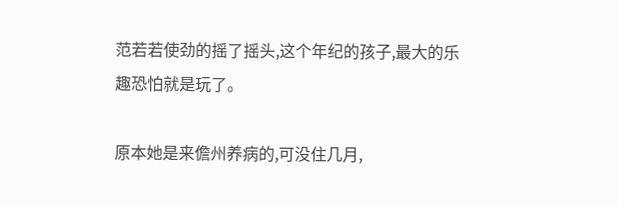范若若使劲的摇了摇头,这个年纪的孩子,最大的乐趣恐怕就是玩了。

原本她是来儋州养病的,可没住几月,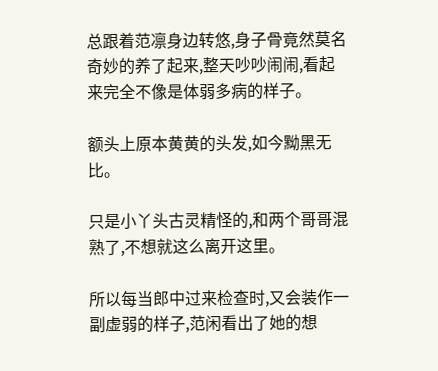总跟着范凛身边转悠,身子骨竟然莫名奇妙的养了起来,整天吵吵闹闹,看起来完全不像是体弱多病的样子。

额头上原本黄黄的头发,如今黝黑无比。

只是小丫头古灵精怪的,和两个哥哥混熟了,不想就这么离开这里。

所以每当郎中过来检查时,又会装作一副虚弱的样子,范闲看出了她的想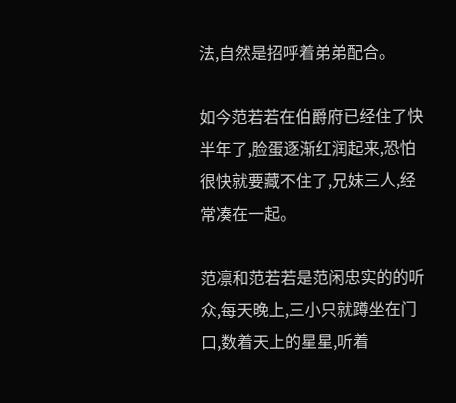法,自然是招呼着弟弟配合。

如今范若若在伯爵府已经住了快半年了,脸蛋逐渐红润起来,恐怕很快就要藏不住了,兄妹三人,经常凑在一起。

范凛和范若若是范闲忠实的的听众,每天晚上,三小只就蹲坐在门口,数着天上的星星,听着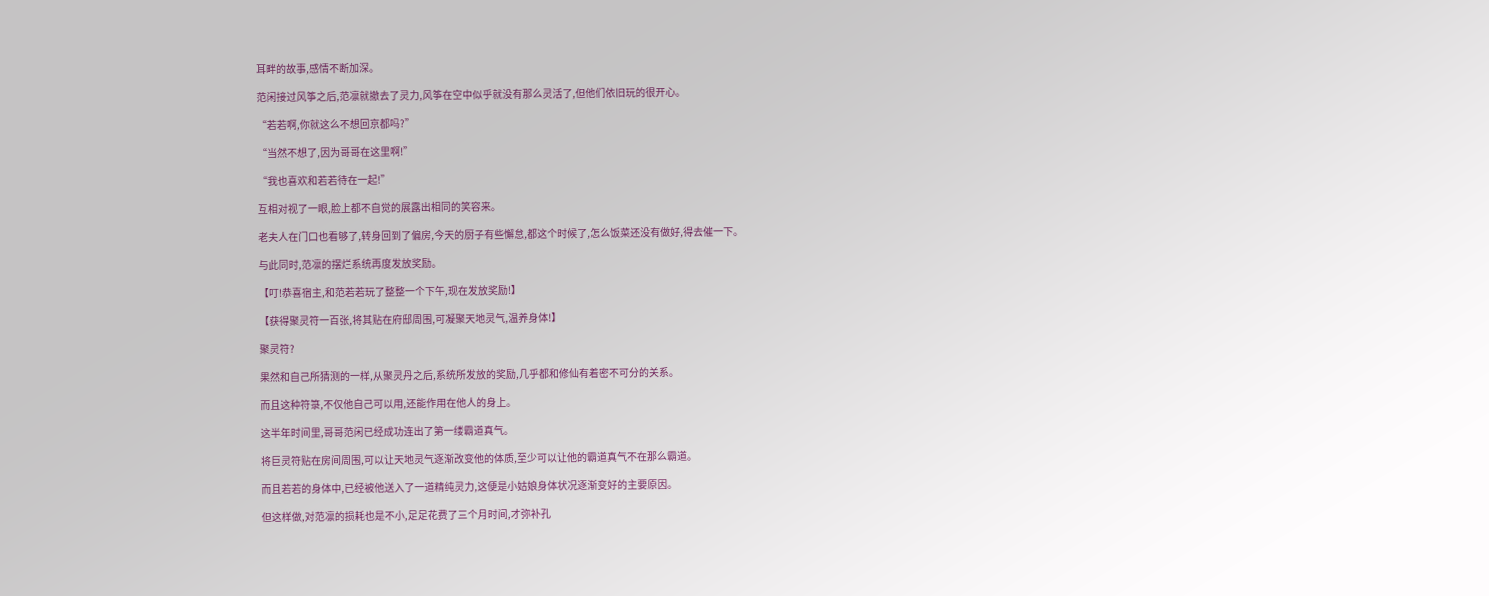耳畔的故事,感情不断加深。

范闲接过风筝之后,范凛就撤去了灵力,风筝在空中似乎就没有那么灵活了,但他们依旧玩的很开心。

“若若啊,你就这么不想回京都吗?”

“当然不想了,因为哥哥在这里啊!”

“我也喜欢和若若待在一起!”

互相对视了一眼,脸上都不自觉的展露出相同的笑容来。

老夫人在门口也看够了,转身回到了偏房,今天的厨子有些懈怠,都这个时候了,怎么饭菜还没有做好,得去催一下。

与此同时,范凛的摆烂系统再度发放奖励。

【叮!恭喜宿主,和范若若玩了整整一个下午,现在发放奖励!】

【获得聚灵符一百张,将其贴在府邸周围,可凝聚天地灵气,温养身体!】

聚灵符?

果然和自己所猜测的一样,从聚灵丹之后,系统所发放的奖励,几乎都和修仙有着密不可分的关系。

而且这种符箓,不仅他自己可以用,还能作用在他人的身上。

这半年时间里,哥哥范闲已经成功连出了第一缕霸道真气。

将巨灵符贴在房间周围,可以让天地灵气逐渐改变他的体质,至少可以让他的霸道真气不在那么霸道。

而且若若的身体中,已经被他送入了一道精纯灵力,这便是小姑娘身体状况逐渐变好的主要原因。

但这样做,对范凛的损耗也是不小,足足花费了三个月时间,才弥补孔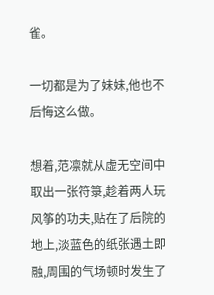雀。

一切都是为了妹妹,他也不后悔这么做。

想着,范凛就从虚无空间中取出一张符箓,趁着两人玩风筝的功夫,贴在了后院的地上,淡蓝色的纸张遇土即融,周围的气场顿时发生了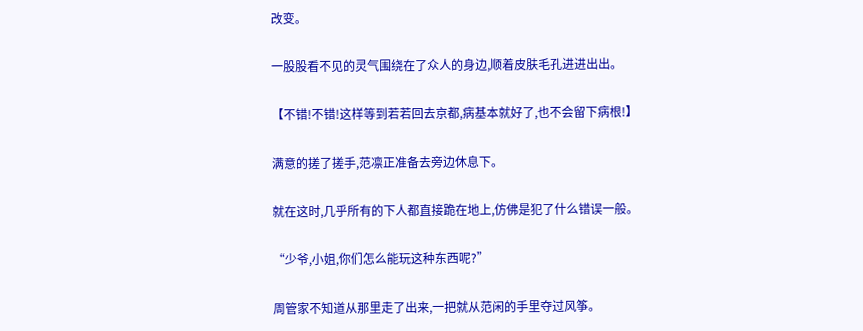改变。

一股股看不见的灵气围绕在了众人的身边,顺着皮肤毛孔进进出出。

【不错!不错!这样等到若若回去京都,病基本就好了,也不会留下病根!】

满意的搓了搓手,范凛正准备去旁边休息下。

就在这时,几乎所有的下人都直接跪在地上,仿佛是犯了什么错误一般。

“少爷,小姐,你们怎么能玩这种东西呢?”

周管家不知道从那里走了出来,一把就从范闲的手里夺过风筝。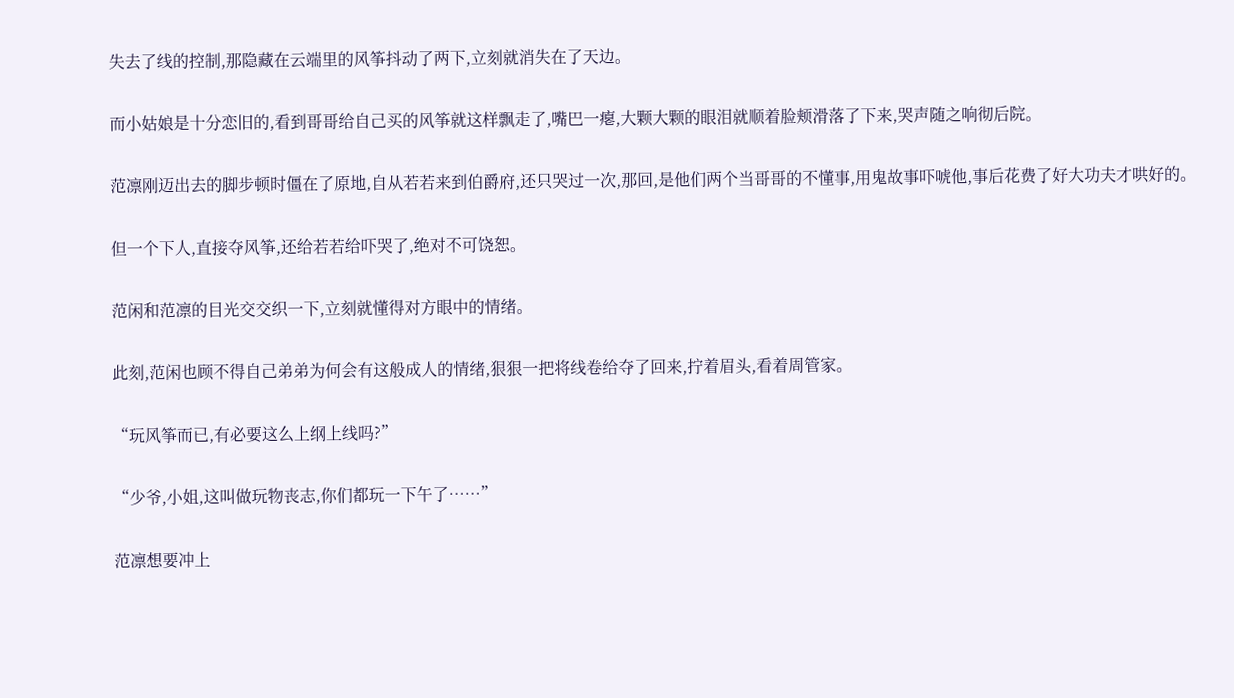失去了线的控制,那隐藏在云端里的风筝抖动了两下,立刻就消失在了天边。

而小姑娘是十分恋旧的,看到哥哥给自己买的风筝就这样飘走了,嘴巴一瘪,大颗大颗的眼泪就顺着脸颊滑落了下来,哭声随之响彻后院。

范凛刚迈出去的脚步顿时僵在了原地,自从若若来到伯爵府,还只哭过一次,那回,是他们两个当哥哥的不懂事,用鬼故事吓唬他,事后花费了好大功夫才哄好的。

但一个下人,直接夺风筝,还给若若给吓哭了,绝对不可饶恕。

范闲和范凛的目光交交织一下,立刻就懂得对方眼中的情绪。

此刻,范闲也顾不得自己弟弟为何会有这般成人的情绪,狠狠一把将线卷给夺了回来,拧着眉头,看着周管家。

“玩风筝而已,有必要这么上纲上线吗?”

“少爷,小姐,这叫做玩物丧志,你们都玩一下午了……”

范凛想要冲上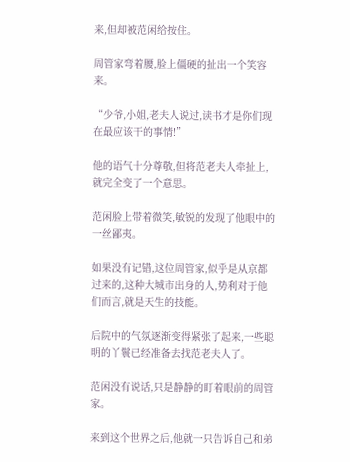来,但却被范闲给按住。

周管家弯着腰,脸上僵硬的扯出一个笑容来。

“少爷,小姐,老夫人说过,读书才是你们现在最应该干的事情!”

他的语气十分尊敬,但将范老夫人牵扯上,就完全变了一个意思。

范闲脸上带着微笑,敏锐的发现了他眼中的一丝鄙夷。

如果没有记错,这位周管家,似乎是从京都过来的,这种大城市出身的人,势利对于他们而言,就是天生的技能。

后院中的气氛逐渐变得紧张了起来,一些聪明的丫鬟已经准备去找范老夫人了。

范闲没有说话,只是静静的盯着眼前的周管家。

来到这个世界之后,他就一只告诉自己和弟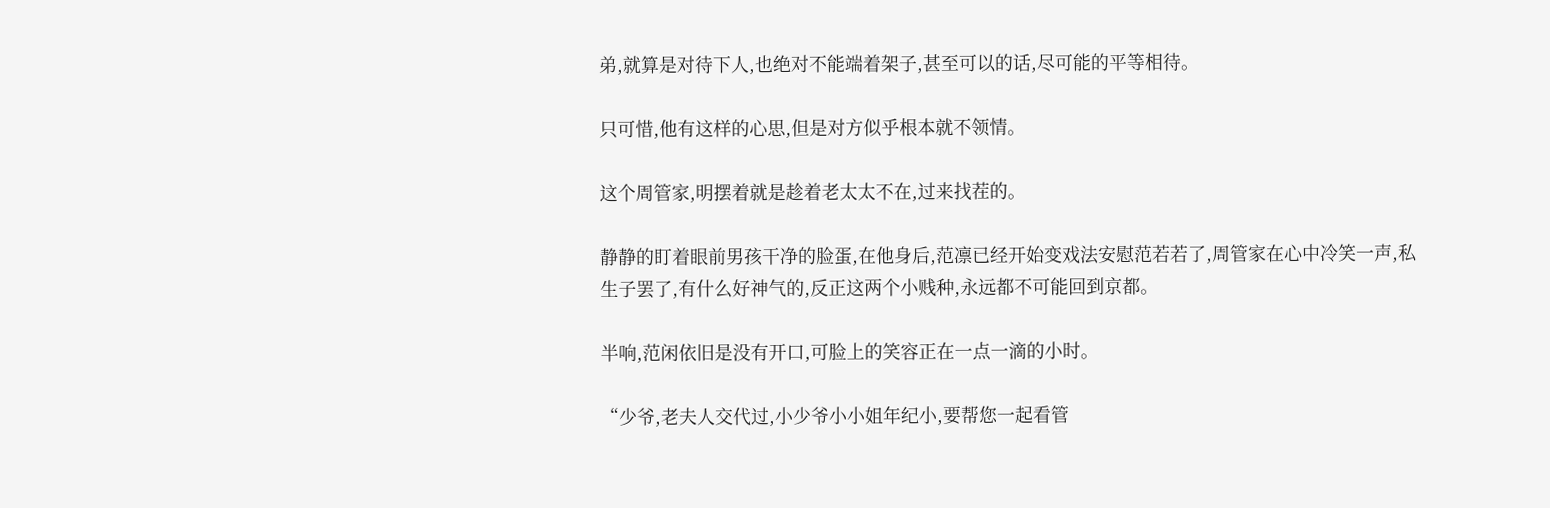弟,就算是对待下人,也绝对不能端着架子,甚至可以的话,尽可能的平等相待。

只可惜,他有这样的心思,但是对方似乎根本就不领情。

这个周管家,明摆着就是趁着老太太不在,过来找茬的。

静静的盯着眼前男孩干净的脸蛋,在他身后,范凛已经开始变戏法安慰范若若了,周管家在心中冷笑一声,私生子罢了,有什么好神气的,反正这两个小贱种,永远都不可能回到京都。

半响,范闲依旧是没有开口,可脸上的笑容正在一点一滴的小时。

“少爷,老夫人交代过,小少爷小小姐年纪小,要帮您一起看管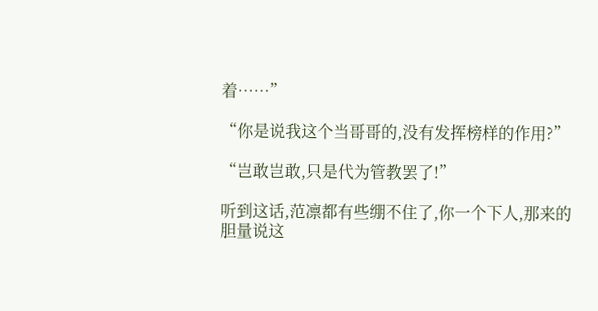着……”

“你是说我这个当哥哥的,没有发挥榜样的作用?”

“岂敢岂敢,只是代为管教罢了!”

听到这话,范凛都有些绷不住了,你一个下人,那来的胆量说这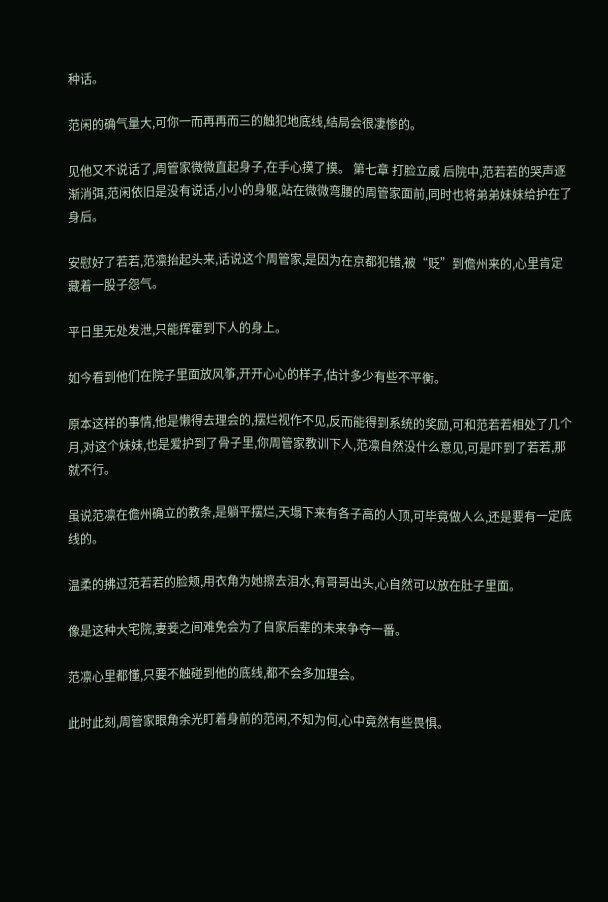种话。

范闲的确气量大,可你一而再再而三的触犯地底线,结局会很凄惨的。

见他又不说话了,周管家微微直起身子,在手心摸了摸。 第七章 打脸立威 后院中,范若若的哭声逐渐消弭,范闲依旧是没有说话,小小的身躯,站在微微弯腰的周管家面前,同时也将弟弟妹妹给护在了身后。

安慰好了若若,范凛抬起头来,话说这个周管家,是因为在京都犯错,被“贬”到儋州来的,心里肯定藏着一股子怨气。

平日里无处发泄,只能挥霍到下人的身上。

如今看到他们在院子里面放风筝,开开心心的样子,估计多少有些不平衡。

原本这样的事情,他是懒得去理会的,摆烂视作不见,反而能得到系统的奖励,可和范若若相处了几个月,对这个妹妹,也是爱护到了骨子里,你周管家教训下人,范凛自然没什么意见,可是吓到了若若,那就不行。

虽说范凛在儋州确立的教条,是躺平摆烂,天塌下来有各子高的人顶,可毕竟做人么,还是要有一定底线的。

温柔的拂过范若若的脸颊,用衣角为她擦去泪水,有哥哥出头,心自然可以放在肚子里面。

像是这种大宅院,妻妾之间难免会为了自家后辈的未来争夺一番。

范凛心里都懂,只要不触碰到他的底线,都不会多加理会。

此时此刻,周管家眼角余光盯着身前的范闲,不知为何,心中竟然有些畏惧。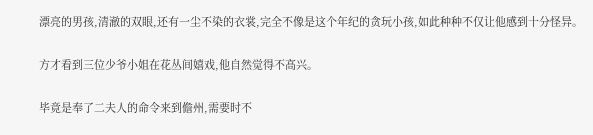漂亮的男孩,清澈的双眼,还有一尘不染的衣裳,完全不像是这个年纪的贪玩小孩,如此种种不仅让他感到十分怪异。

方才看到三位少爷小姐在花丛间嬉戏,他自然觉得不高兴。

毕竟是奉了二夫人的命令来到儋州,需要时不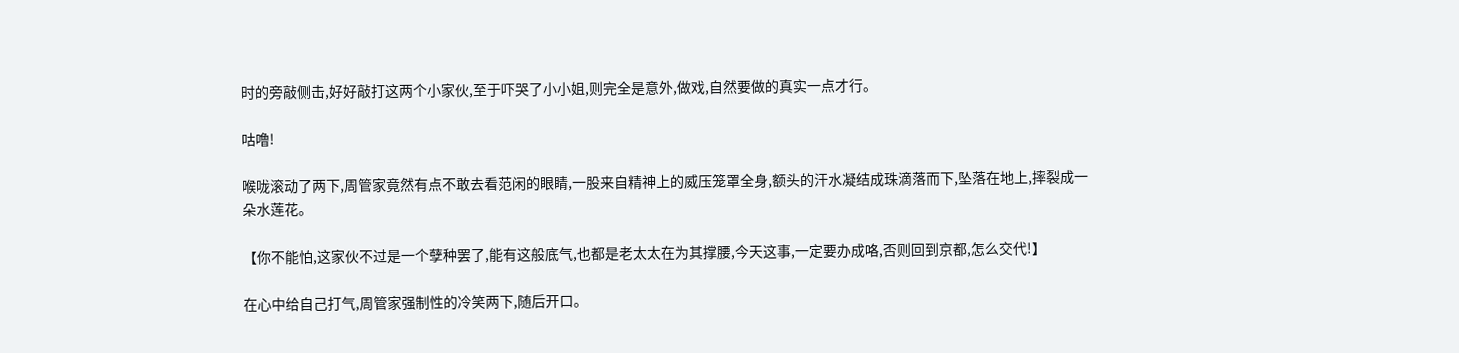时的旁敲侧击,好好敲打这两个小家伙,至于吓哭了小小姐,则完全是意外,做戏,自然要做的真实一点才行。

咕噜!

喉咙滚动了两下,周管家竟然有点不敢去看范闲的眼睛,一股来自精神上的威压笼罩全身,额头的汗水凝结成珠滴落而下,坠落在地上,摔裂成一朵水莲花。

【你不能怕,这家伙不过是一个孽种罢了,能有这般底气,也都是老太太在为其撑腰,今天这事,一定要办成咯,否则回到京都,怎么交代!】

在心中给自己打气,周管家强制性的冷笑两下,随后开口。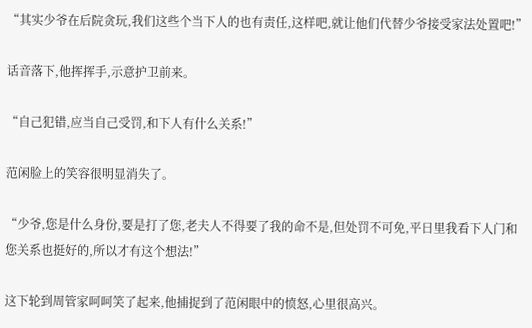“其实少爷在后院贪玩,我们这些个当下人的也有责任,这样吧,就让他们代替少爷接受家法处置吧!”

话音落下,他挥挥手,示意护卫前来。

“自己犯错,应当自己受罚,和下人有什么关系!”

范闲脸上的笑容很明显消失了。

“少爷,您是什么身份,要是打了您,老夫人不得要了我的命不是,但处罚不可免,平日里我看下人门和您关系也挺好的,所以才有这个想法!”

这下轮到周管家呵呵笑了起来,他捕捉到了范闲眼中的愤怒,心里很高兴。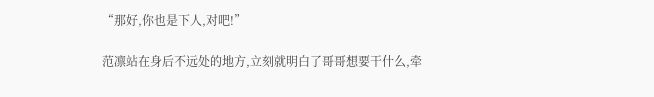“那好,你也是下人,对吧!”

范凛站在身后不远处的地方,立刻就明白了哥哥想要干什么,牵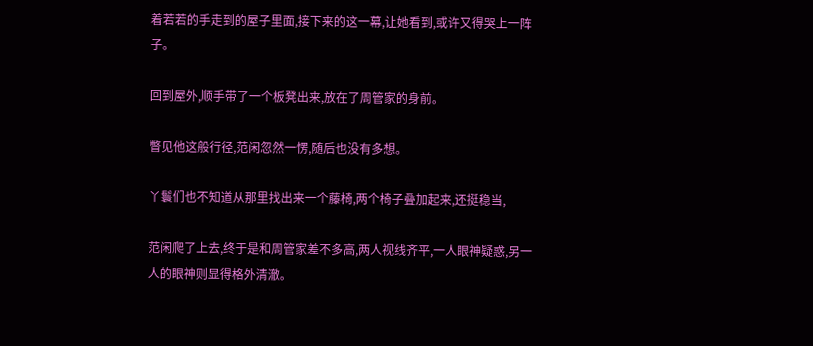着若若的手走到的屋子里面,接下来的这一幕,让她看到,或许又得哭上一阵子。

回到屋外,顺手带了一个板凳出来,放在了周管家的身前。

瞥见他这般行径,范闲忽然一愣,随后也没有多想。

丫鬟们也不知道从那里找出来一个藤椅,两个椅子叠加起来,还挺稳当,

范闲爬了上去,终于是和周管家差不多高,两人视线齐平,一人眼神疑惑,另一人的眼神则显得格外清澈。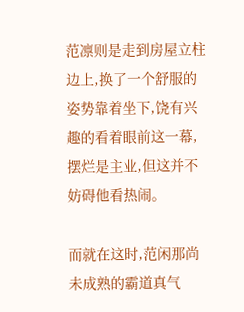范凛则是走到房屋立柱边上,换了一个舒服的姿势靠着坐下,饶有兴趣的看着眼前这一幕,摆烂是主业,但这并不妨碍他看热闹。

而就在这时,范闲那尚未成熟的霸道真气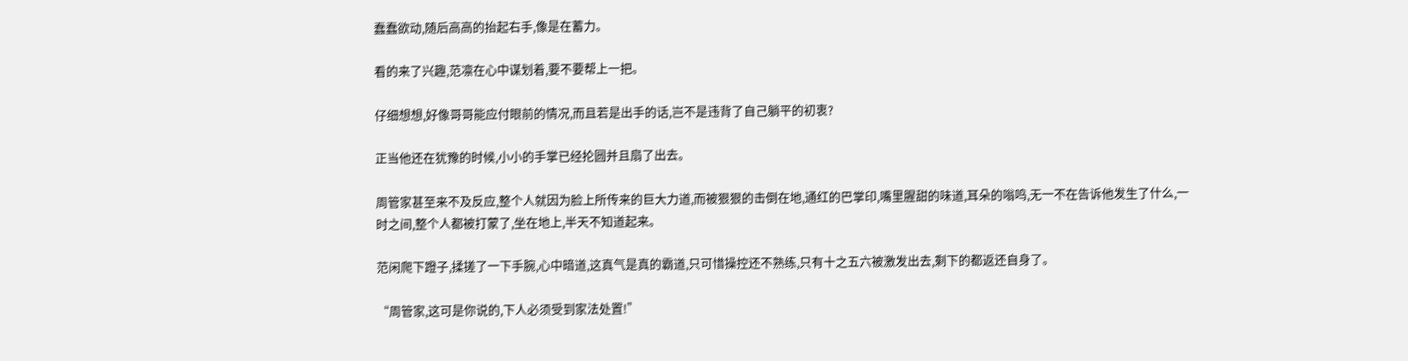蠢蠢欲动,随后高高的抬起右手,像是在蓄力。

看的来了兴趣,范凛在心中谋划着,要不要帮上一把。

仔细想想,好像哥哥能应付眼前的情况,而且若是出手的话,岂不是违背了自己躺平的初衷?

正当他还在犹豫的时候,小小的手掌已经抡圆并且扇了出去。

周管家甚至来不及反应,整个人就因为脸上所传来的巨大力道,而被狠狠的击倒在地,通红的巴掌印,嘴里腥甜的味道,耳朵的嗡鸣,无一不在告诉他发生了什么,一时之间,整个人都被打蒙了,坐在地上,半天不知道起来。

范闲爬下蹬子,揉搓了一下手腕,心中暗道,这真气是真的霸道,只可惜操控还不熟练,只有十之五六被激发出去,剩下的都返还自身了。

“周管家,这可是你说的,下人必须受到家法处置!”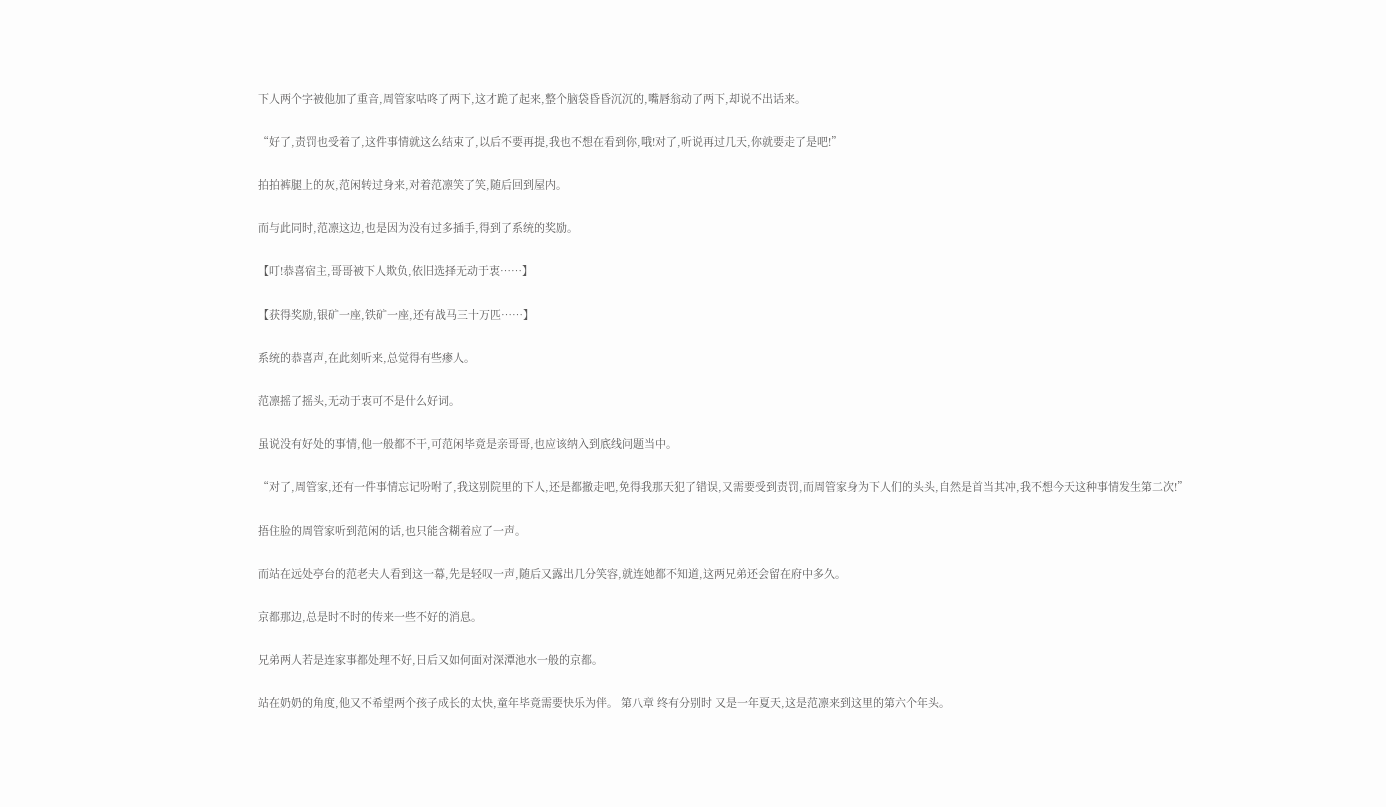下人两个字被他加了重音,周管家咕咚了两下,这才跪了起来,整个脑袋昏昏沉沉的,嘴唇翁动了两下,却说不出话来。

“好了,责罚也受着了,这件事情就这么结束了,以后不要再提,我也不想在看到你,哦!对了,听说再过几天,你就要走了是吧!”

拍拍裤腿上的灰,范闲转过身来,对着范凛笑了笑,随后回到屋内。

而与此同时,范凛这边,也是因为没有过多插手,得到了系统的奖励。

【叮!恭喜宿主,哥哥被下人欺负,依旧选择无动于衷……】

【获得奖励,银矿一座,铁矿一座,还有战马三十万匹……】

系统的恭喜声,在此刻听来,总觉得有些瘆人。

范凛摇了摇头,无动于衷可不是什么好词。

虽说没有好处的事情,他一般都不干,可范闲毕竟是亲哥哥,也应该纳入到底线问题当中。

“对了,周管家,还有一件事情忘记吩咐了,我这别院里的下人,还是都撤走吧,免得我那天犯了错误,又需要受到责罚,而周管家身为下人们的头头,自然是首当其冲,我不想今天这种事情发生第二次!”

捂住脸的周管家听到范闲的话,也只能含糊着应了一声。

而站在远处亭台的范老夫人看到这一幕,先是轻叹一声,随后又露出几分笑容,就连她都不知道,这两兄弟还会留在府中多久。

京都那边,总是时不时的传来一些不好的消息。

兄弟两人若是连家事都处理不好,日后又如何面对深潭池水一般的京都。

站在奶奶的角度,他又不希望两个孩子成长的太快,童年毕竟需要快乐为伴。 第八章 终有分别时 又是一年夏天,这是范凛来到这里的第六个年头。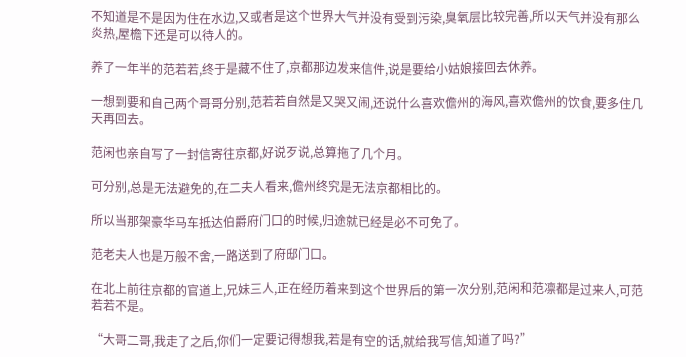不知道是不是因为住在水边,又或者是这个世界大气并没有受到污染,臭氧层比较完善,所以天气并没有那么炎热,屋檐下还是可以待人的。

养了一年半的范若若,终于是藏不住了,京都那边发来信件,说是要给小姑娘接回去休养。

一想到要和自己两个哥哥分别,范若若自然是又哭又闹,还说什么喜欢儋州的海风,喜欢儋州的饮食,要多住几天再回去。

范闲也亲自写了一封信寄往京都,好说歹说,总算拖了几个月。

可分别,总是无法避免的,在二夫人看来,儋州终究是无法京都相比的。

所以当那架豪华马车抵达伯爵府门口的时候,归途就已经是必不可免了。

范老夫人也是万般不舍,一路送到了府邸门口。

在北上前往京都的官道上,兄妹三人,正在经历着来到这个世界后的第一次分别,范闲和范凛都是过来人,可范若若不是。

“大哥二哥,我走了之后,你们一定要记得想我,若是有空的话,就给我写信,知道了吗?”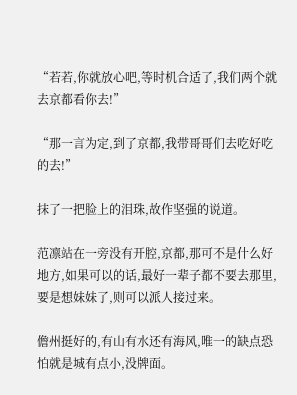“若若,你就放心吧,等时机合适了,我们两个就去京都看你去!”

“那一言为定,到了京都,我带哥哥们去吃好吃的去!”

抹了一把脸上的泪珠,故作坚强的说道。

范凛站在一旁没有开腔,京都,那可不是什么好地方,如果可以的话,最好一辈子都不要去那里,要是想妹妹了,则可以派人接过来。

儋州挺好的,有山有水还有海风,唯一的缺点恐怕就是城有点小,没牌面。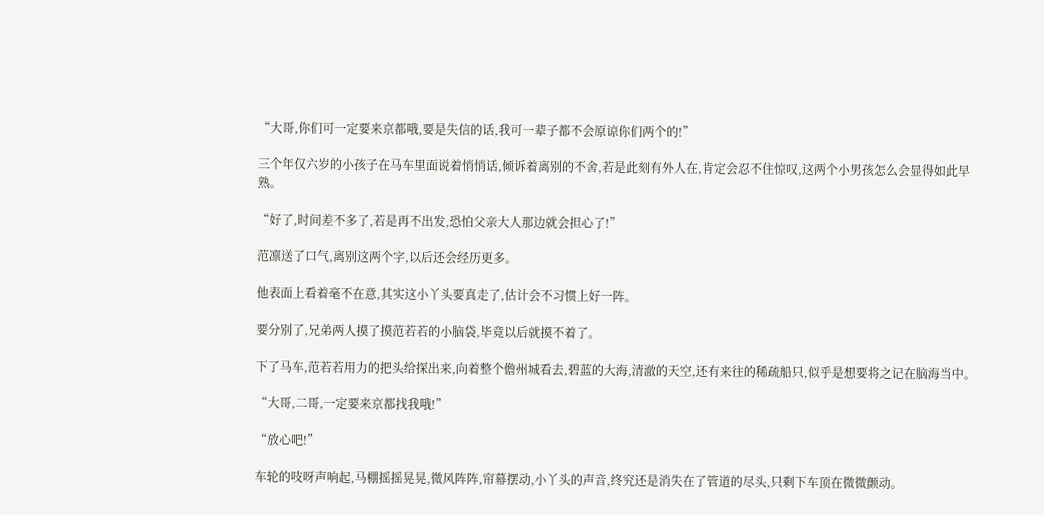“大哥,你们可一定要来京都哦,要是失信的话,我可一辈子都不会原谅你们两个的!”

三个年仅六岁的小孩子在马车里面说着悄悄话,倾诉着离别的不舍,若是此刻有外人在,肯定会忍不住惊叹,这两个小男孩怎么会显得如此早熟。

“好了,时间差不多了,若是再不出发,恐怕父亲大人那边就会担心了!”

范凛送了口气,离别这两个字,以后还会经历更多。

他表面上看着毫不在意,其实这小丫头要真走了,估计会不习惯上好一阵。

要分别了,兄弟两人摸了摸范若若的小脑袋,毕竟以后就摸不着了。

下了马车,范若若用力的把头给探出来,向着整个儋州城看去,碧蓝的大海,清澈的天空,还有来往的稀疏船只,似乎是想要将之记在脑海当中。

“大哥,二哥,一定要来京都找我哦!”

“放心吧!”

车轮的吱呀声响起,马棚摇摇晃晃,微风阵阵,帘幕摆动,小丫头的声音,终究还是消失在了管道的尽头,只剩下车顶在微微颤动。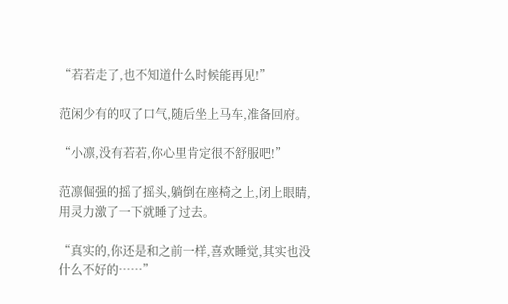“若若走了,也不知道什么时候能再见!”

范闲少有的叹了口气,随后坐上马车,准备回府。

“小凛,没有若若,你心里肯定很不舒服吧!”

范凛倔强的摇了摇头,躺倒在座椅之上,闭上眼睛,用灵力激了一下就睡了过去。

“真实的,你还是和之前一样,喜欢睡觉,其实也没什么不好的……”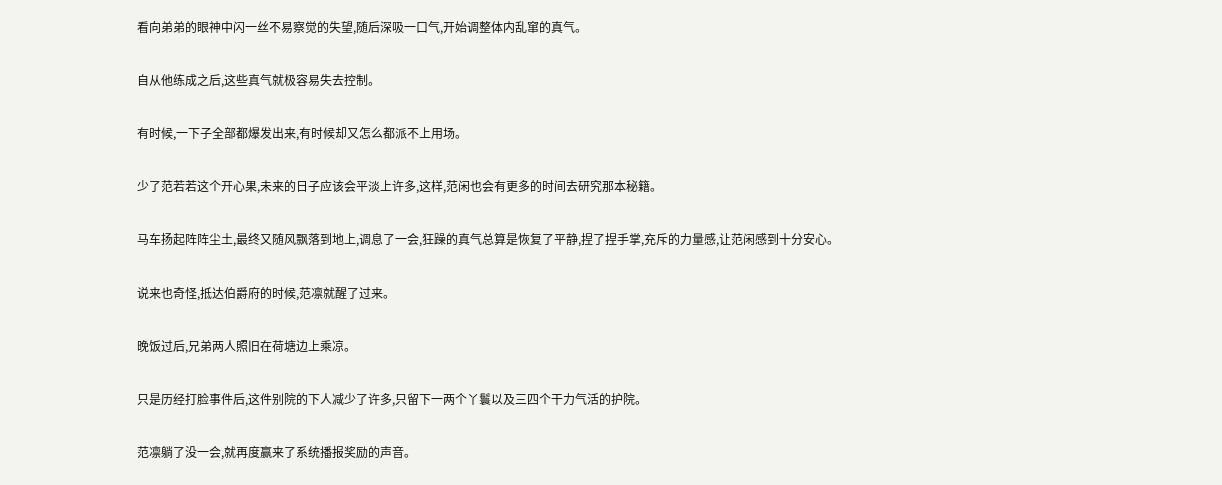看向弟弟的眼神中闪一丝不易察觉的失望,随后深吸一口气,开始调整体内乱窜的真气。

自从他练成之后,这些真气就极容易失去控制。

有时候,一下子全部都爆发出来,有时候却又怎么都派不上用场。

少了范若若这个开心果,未来的日子应该会平淡上许多,这样,范闲也会有更多的时间去研究那本秘籍。

马车扬起阵阵尘土,最终又随风飘落到地上,调息了一会,狂躁的真气总算是恢复了平静,捏了捏手掌,充斥的力量感,让范闲感到十分安心。

说来也奇怪,抵达伯爵府的时候,范凛就醒了过来。

晚饭过后,兄弟两人照旧在荷塘边上乘凉。

只是历经打脸事件后,这件别院的下人减少了许多,只留下一两个丫鬟以及三四个干力气活的护院。

范凛躺了没一会,就再度赢来了系统播报奖励的声音。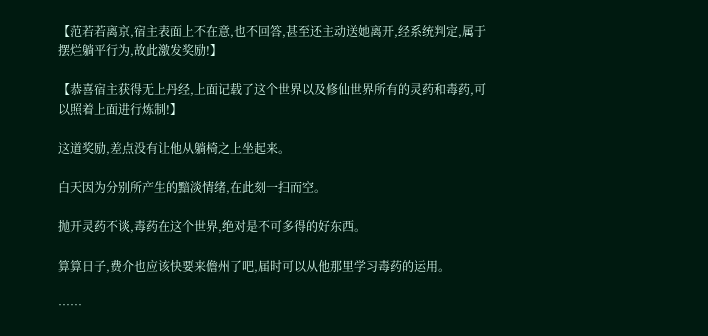【范若若离京,宿主表面上不在意,也不回答,甚至还主动送她离开,经系统判定,属于摆烂躺平行为,故此激发奖励!】

【恭喜宿主获得无上丹经,上面记载了这个世界以及修仙世界所有的灵药和毒药,可以照着上面进行炼制!】

这道奖励,差点没有让他从躺椅之上坐起来。

白天因为分别所产生的黯淡情绪,在此刻一扫而空。

抛开灵药不谈,毒药在这个世界,绝对是不可多得的好东西。

算算日子,费介也应该快要来儋州了吧,届时可以从他那里学习毒药的运用。

……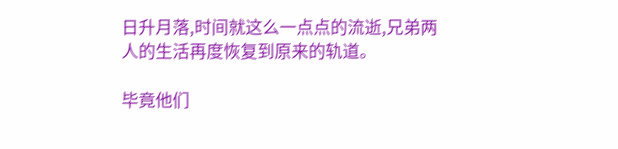日升月落,时间就这么一点点的流逝,兄弟两人的生活再度恢复到原来的轨道。

毕竟他们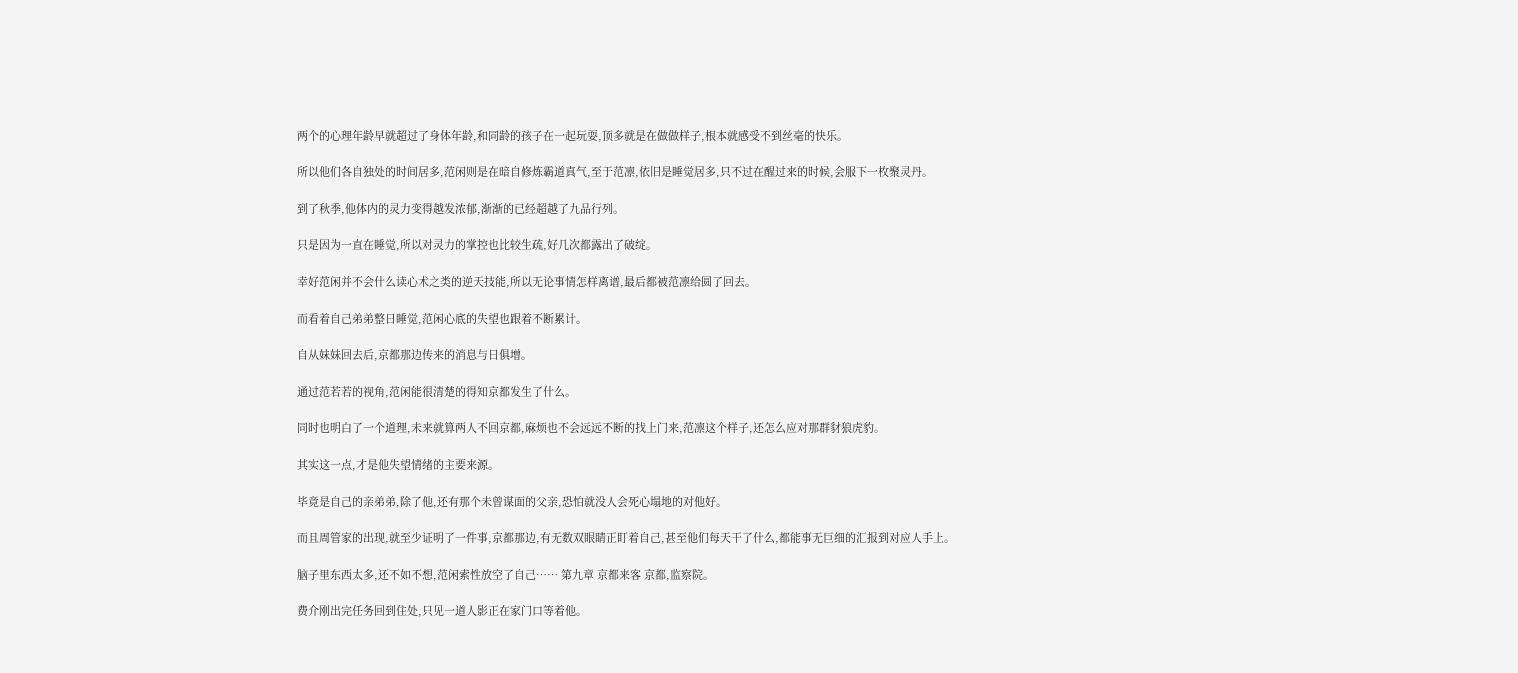两个的心理年龄早就超过了身体年龄,和同龄的孩子在一起玩耍,顶多就是在做做样子,根本就感受不到丝毫的快乐。

所以他们各自独处的时间居多,范闲则是在暗自修炼霸道真气,至于范凛,依旧是睡觉居多,只不过在醒过来的时候,会服下一枚聚灵丹。

到了秋季,他体内的灵力变得越发浓郁,渐渐的已经超越了九品行列。

只是因为一直在睡觉,所以对灵力的掌控也比较生疏,好几次都露出了破绽。

幸好范闲并不会什么读心术之类的逆天技能,所以无论事情怎样离谱,最后都被范凛给圆了回去。

而看着自己弟弟整日睡觉,范闲心底的失望也跟着不断累计。

自从妹妹回去后,京都那边传来的消息与日俱增。

通过范若若的视角,范闲能很清楚的得知京都发生了什么。

同时也明白了一个道理,未来就算两人不回京都,麻烦也不会远远不断的找上门来,范凛这个样子,还怎么应对那群豺狼虎豹。

其实这一点,才是他失望情绪的主要来源。

毕竟是自己的亲弟弟,除了他,还有那个未曾谋面的父亲,恐怕就没人会死心塌地的对他好。

而且周管家的出现,就至少证明了一件事,京都那边,有无数双眼睛正盯着自己,甚至他们每天干了什么,都能事无巨细的汇报到对应人手上。

脑子里东西太多,还不如不想,范闲索性放空了自己…… 第九章 京都来客 京都,监察院。

费介刚出完任务回到住处,只见一道人影正在家门口等着他。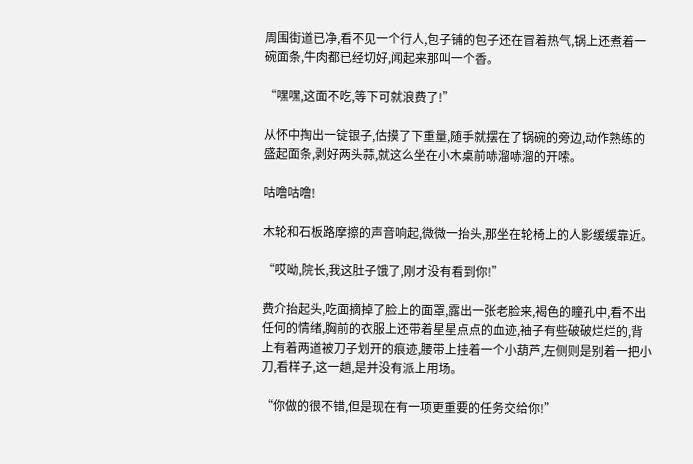周围街道已净,看不见一个行人,包子铺的包子还在冒着热气,锅上还煮着一碗面条,牛肉都已经切好,闻起来那叫一个香。

“嘿嘿,这面不吃,等下可就浪费了!”

从怀中掏出一锭银子,估摸了下重量,随手就摆在了锅碗的旁边,动作熟练的盛起面条,剥好两头蒜,就这么坐在小木桌前哧溜哧溜的开嗦。

咕噜咕噜!

木轮和石板路摩擦的声音响起,微微一抬头,那坐在轮椅上的人影缓缓靠近。

“哎呦,院长,我这肚子饿了,刚才没有看到你!”

费介抬起头,吃面摘掉了脸上的面罩,露出一张老脸来,褐色的瞳孔中,看不出任何的情绪,胸前的衣服上还带着星星点点的血迹,袖子有些破破烂烂的,背上有着两道被刀子划开的痕迹,腰带上挂着一个小葫芦,左侧则是别着一把小刀,看样子,这一趟,是并没有派上用场。

“你做的很不错,但是现在有一项更重要的任务交给你!”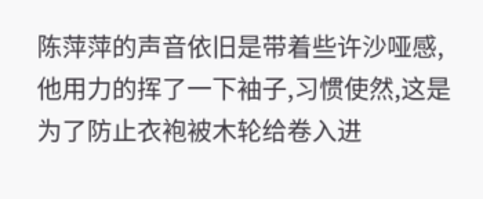陈萍萍的声音依旧是带着些许沙哑感,他用力的挥了一下袖子,习惯使然,这是为了防止衣袍被木轮给卷入进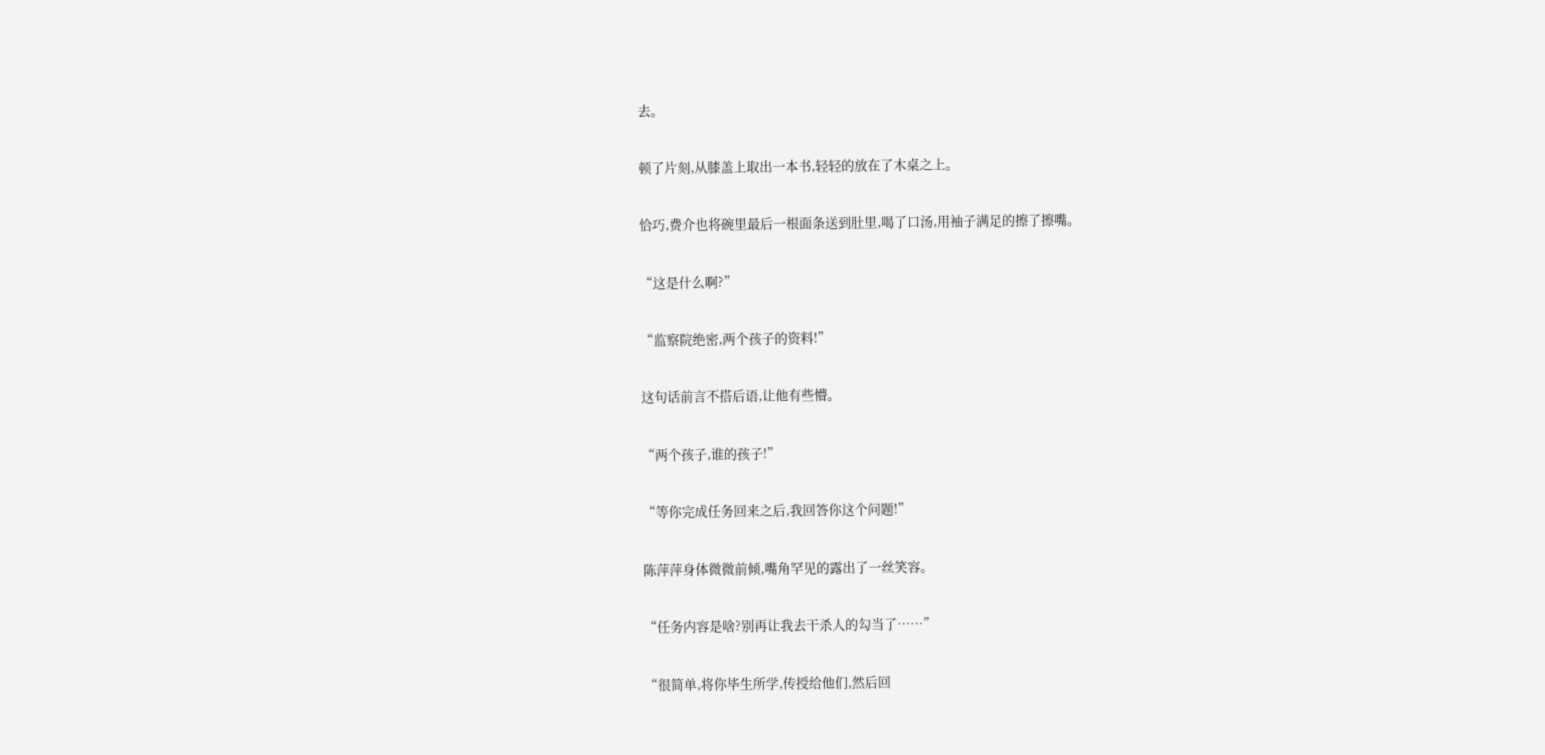去。

顿了片刻,从膝盖上取出一本书,轻轻的放在了木桌之上。

恰巧,费介也将碗里最后一根面条送到肚里,喝了口汤,用袖子满足的擦了擦嘴。

“这是什么啊?”

“监察院绝密,两个孩子的资料!”

这句话前言不搭后语,让他有些懵。

“两个孩子,谁的孩子!”

“等你完成任务回来之后,我回答你这个问题!”

陈萍萍身体微微前倾,嘴角罕见的露出了一丝笑容。

“任务内容是啥?别再让我去干杀人的勾当了……”

“很简单,将你毕生所学,传授给他们,然后回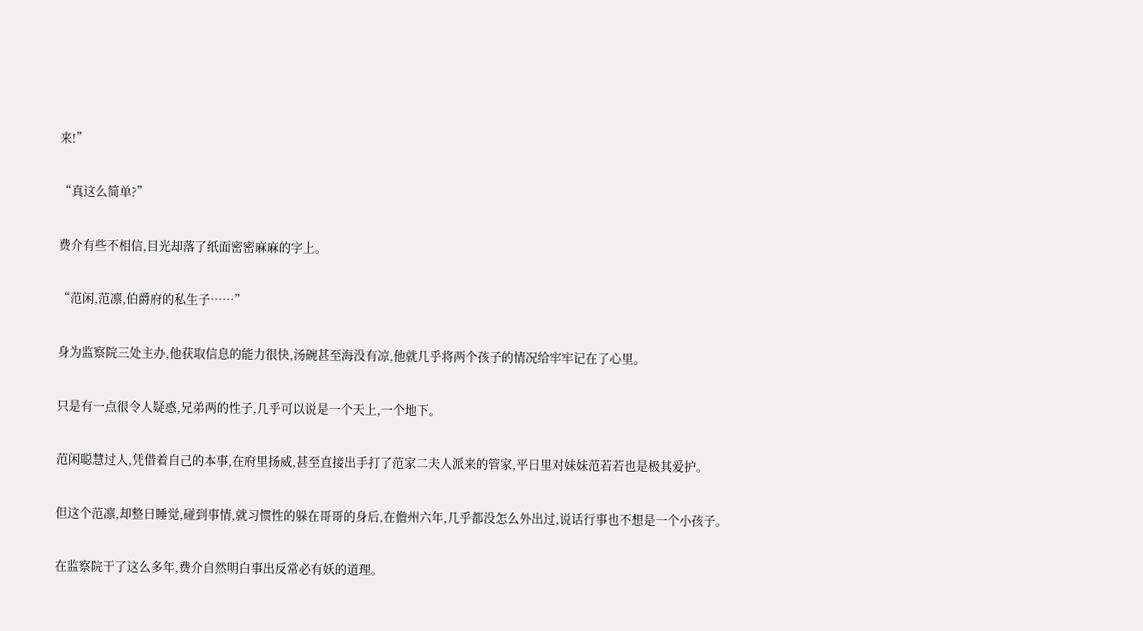来!”

“真这么简单?”

费介有些不相信,目光却落了纸面密密麻麻的字上。

“范闲,范凛,伯爵府的私生子……”

身为监察院三处主办,他获取信息的能力很快,汤碗甚至海没有凉,他就几乎将两个孩子的情况给牢牢记在了心里。

只是有一点很令人疑惑,兄弟两的性子,几乎可以说是一个天上,一个地下。

范闲聪慧过人,凭借着自己的本事,在府里扬威,甚至直接出手打了范家二夫人派来的管家,平日里对妹妹范若若也是极其爱护。

但这个范凛,却整日睡觉,碰到事情,就习惯性的躲在哥哥的身后,在儋州六年,几乎都没怎么外出过,说话行事也不想是一个小孩子。

在监察院干了这么多年,费介自然明白事出反常必有妖的道理。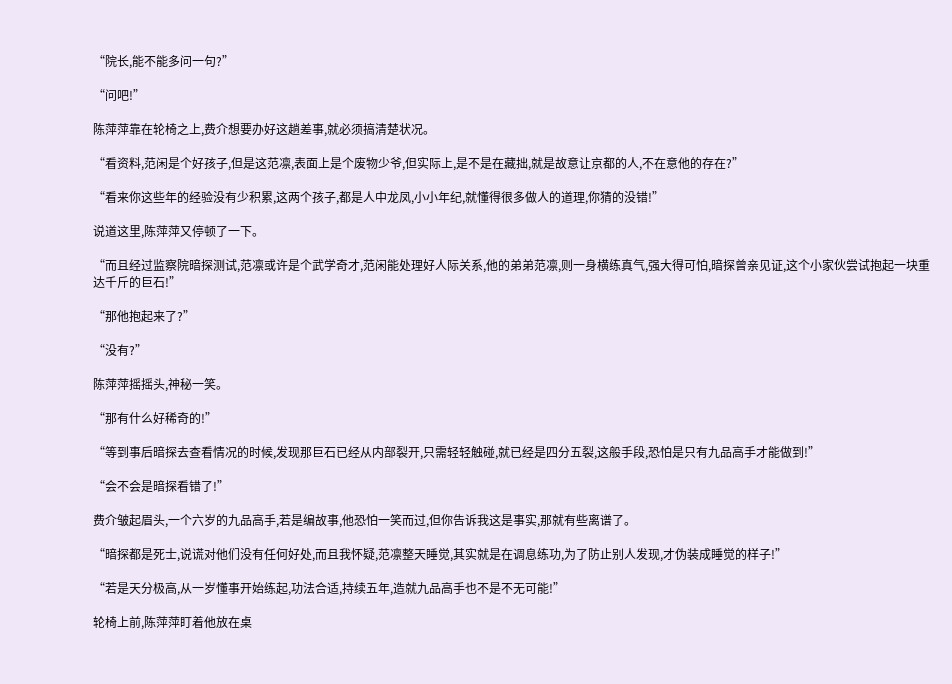“院长,能不能多问一句?”

“问吧!”

陈萍萍靠在轮椅之上,费介想要办好这趟差事,就必须搞清楚状况。

“看资料,范闲是个好孩子,但是这范凛,表面上是个废物少爷,但实际上,是不是在藏拙,就是故意让京都的人,不在意他的存在?”

“看来你这些年的经验没有少积累,这两个孩子,都是人中龙凤,小小年纪,就懂得很多做人的道理,你猜的没错!”

说道这里,陈萍萍又停顿了一下。

“而且经过监察院暗探测试,范凛或许是个武学奇才,范闲能处理好人际关系,他的弟弟范凛,则一身横练真气,强大得可怕,暗探曾亲见证,这个小家伙尝试抱起一块重达千斤的巨石!”

“那他抱起来了?”

“没有?”

陈萍萍摇摇头,神秘一笑。

“那有什么好稀奇的!”

“等到事后暗探去查看情况的时候,发现那巨石已经从内部裂开,只需轻轻触碰,就已经是四分五裂,这般手段,恐怕是只有九品高手才能做到!”

“会不会是暗探看错了!”

费介皱起眉头,一个六岁的九品高手,若是编故事,他恐怕一笑而过,但你告诉我这是事实,那就有些离谱了。

“暗探都是死士,说谎对他们没有任何好处,而且我怀疑,范凛整天睡觉,其实就是在调息练功,为了防止别人发现,才伪装成睡觉的样子!”

“若是天分极高,从一岁懂事开始练起,功法合适,持续五年,造就九品高手也不是不无可能!”

轮椅上前,陈萍萍盯着他放在桌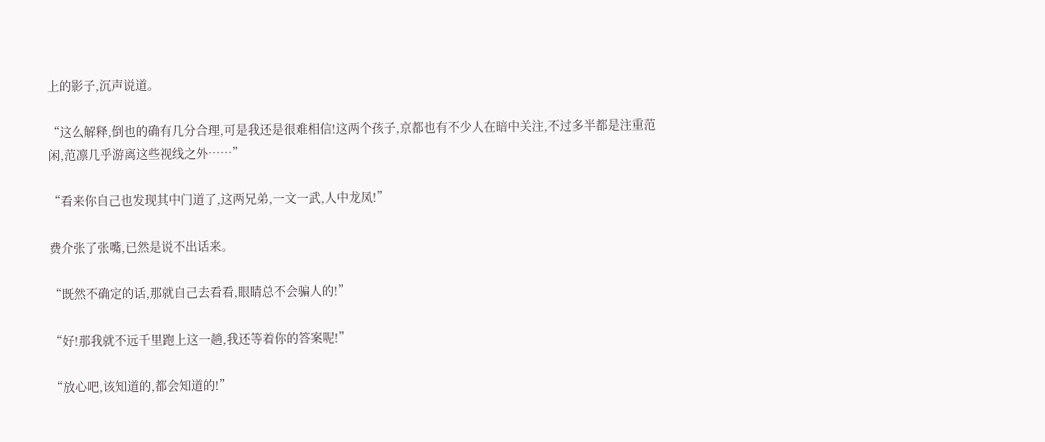上的影子,沉声说道。

“这么解释,倒也的确有几分合理,可是我还是很难相信!这两个孩子,京都也有不少人在暗中关注,不过多半都是注重范闲,范凛几乎游离这些视线之外……”

“看来你自己也发现其中门道了,这两兄弟,一文一武,人中龙凤!”

费介张了张嘴,已然是说不出话来。

“既然不确定的话,那就自己去看看,眼睛总不会骗人的!”

“好!那我就不远千里跑上这一趟,我还等着你的答案呢!”

“放心吧,该知道的,都会知道的!”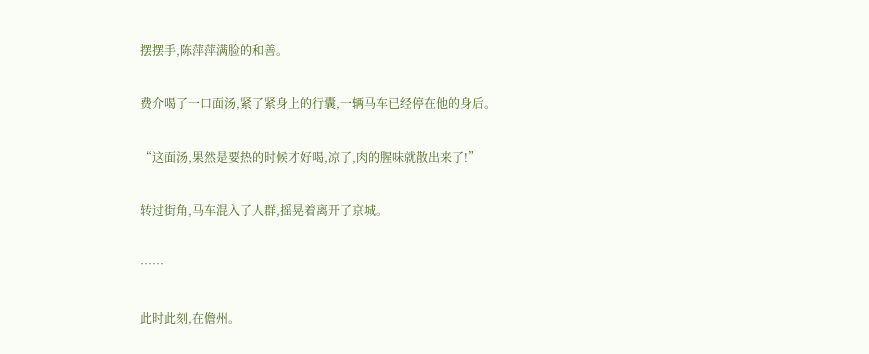摆摆手,陈萍萍满脸的和善。

费介喝了一口面汤,紧了紧身上的行囊,一辆马车已经停在他的身后。

“这面汤,果然是要热的时候才好喝,凉了,肉的腥味就散出来了!”

转过街角,马车混入了人群,摇晃着离开了京城。

……

此时此刻,在儋州。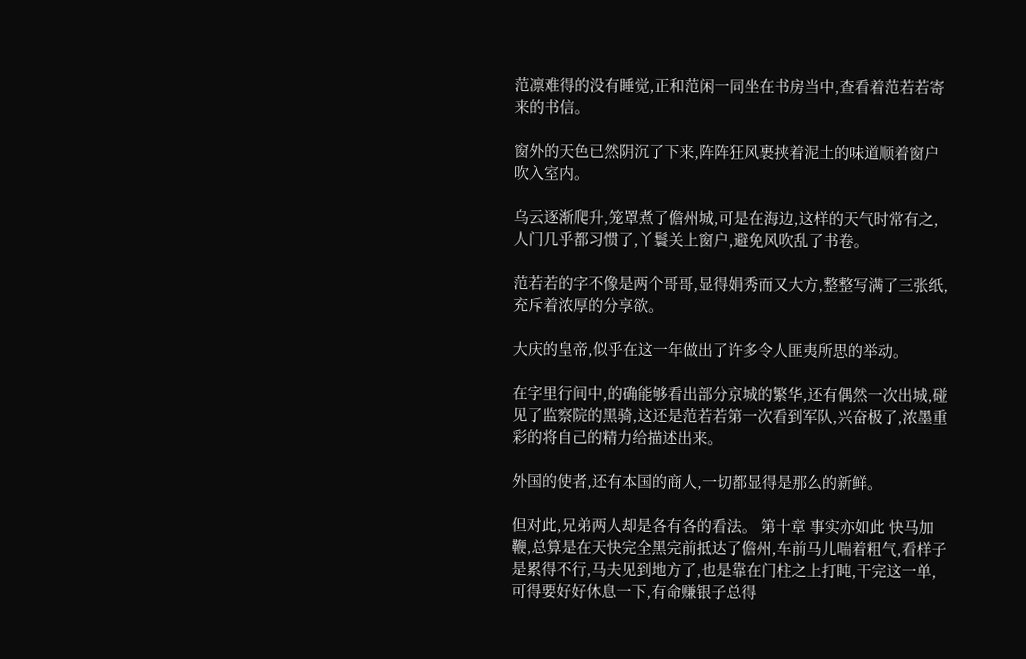范凛难得的没有睡觉,正和范闲一同坐在书房当中,查看着范若若寄来的书信。

窗外的天色已然阴沉了下来,阵阵狂风裹挟着泥土的味道顺着窗户吹入室内。

乌云逐渐爬升,笼罩煮了儋州城,可是在海边,这样的天气时常有之,人门几乎都习惯了,丫鬟关上窗户,避免风吹乱了书卷。

范若若的字不像是两个哥哥,显得娟秀而又大方,整整写满了三张纸,充斥着浓厚的分享欲。

大庆的皇帝,似乎在这一年做出了许多令人匪夷所思的举动。

在字里行间中,的确能够看出部分京城的繁华,还有偶然一次出城,碰见了监察院的黑骑,这还是范若若第一次看到军队,兴奋极了,浓墨重彩的将自己的精力给描述出来。

外国的使者,还有本国的商人,一切都显得是那么的新鲜。

但对此,兄弟两人却是各有各的看法。 第十章 事实亦如此 快马加鞭,总算是在天快完全黑完前抵达了儋州,车前马儿喘着粗气,看样子是累得不行,马夫见到地方了,也是靠在门柱之上打盹,干完这一单,可得要好好休息一下,有命赚银子总得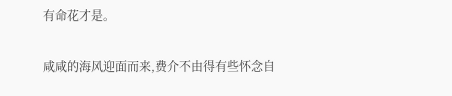有命花才是。

咸咸的海风迎面而来,费介不由得有些怀念自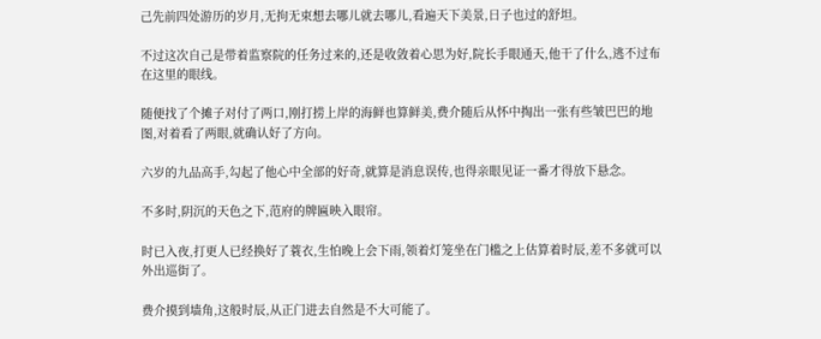己先前四处游历的岁月,无拘无束想去哪儿就去哪儿,看遍天下美景,日子也过的舒坦。

不过这次自己是带着监察院的任务过来的,还是收敛着心思为好,院长手眼通天,他干了什么,逃不过布在这里的眼线。

随便找了个摊子对付了两口,刚打捞上岸的海鲜也算鲜美,费介随后从怀中掏出一张有些皱巴巴的地图,对着看了两眼,就确认好了方向。

六岁的九品高手,勾起了他心中全部的好奇,就算是消息误传,也得亲眼见证一番才得放下悬念。

不多时,阴沉的天色之下,范府的牌匾映入眼帘。

时已入夜,打更人已经换好了蓑衣,生怕晚上会下雨,领着灯笼坐在门槛之上估算着时辰,差不多就可以外出巡街了。

费介摸到墙角,这般时辰,从正门进去自然是不大可能了。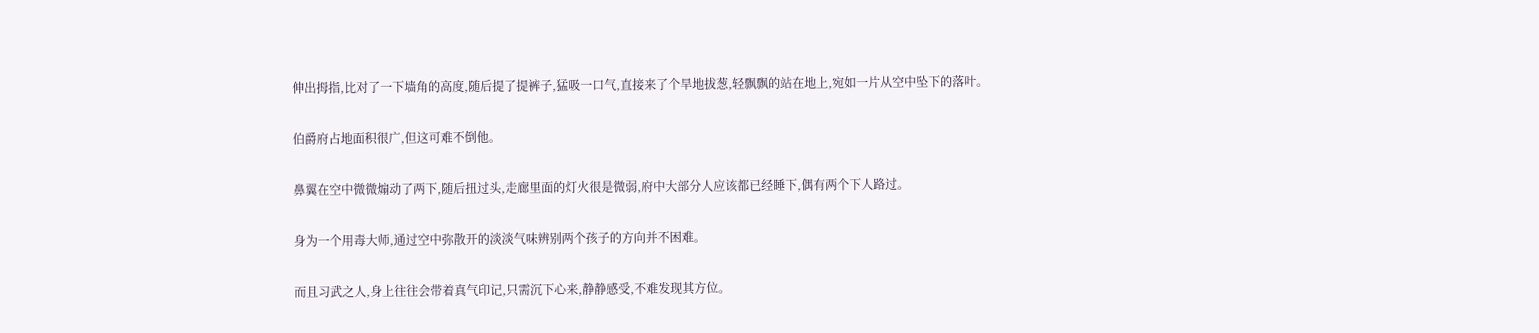伸出拇指,比对了一下墙角的高度,随后提了提裤子,猛吸一口气,直接来了个旱地拔葱,轻飘飘的站在地上,宛如一片从空中坠下的落叶。

伯爵府占地面积很广,但这可难不倒他。

鼻翼在空中微微煽动了两下,随后扭过头,走廊里面的灯火很是微弱,府中大部分人应该都已经睡下,偶有两个下人路过。

身为一个用毒大师,通过空中弥散开的淡淡气味辨别两个孩子的方向并不困难。

而且习武之人,身上往往会带着真气印记,只需沉下心来,静静感受,不难发现其方位。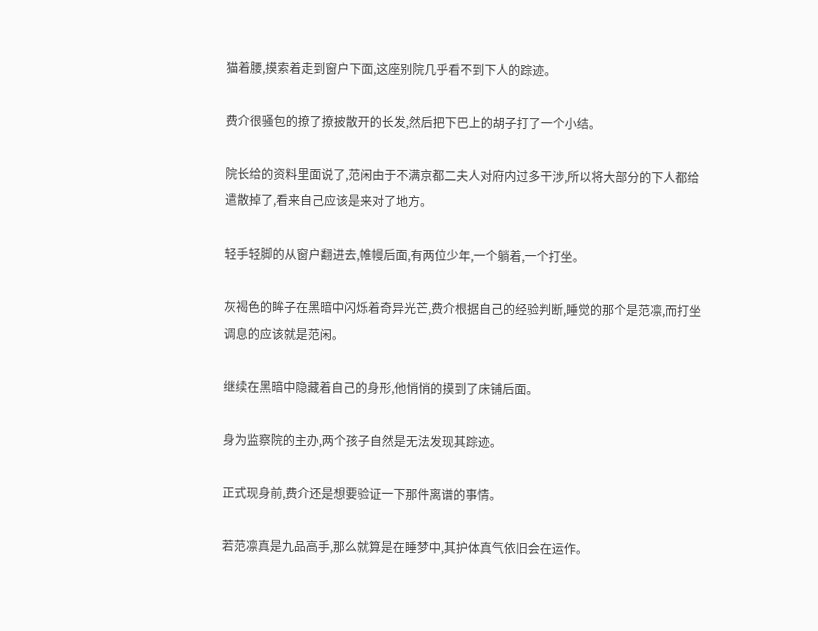猫着腰,摸索着走到窗户下面,这座别院几乎看不到下人的踪迹。

费介很骚包的撩了撩披散开的长发,然后把下巴上的胡子打了一个小结。

院长给的资料里面说了,范闲由于不满京都二夫人对府内过多干涉,所以将大部分的下人都给遣散掉了,看来自己应该是来对了地方。

轻手轻脚的从窗户翻进去,帷幔后面,有两位少年,一个躺着,一个打坐。

灰褐色的眸子在黑暗中闪烁着奇异光芒,费介根据自己的经验判断,睡觉的那个是范凛,而打坐调息的应该就是范闲。

继续在黑暗中隐藏着自己的身形,他悄悄的摸到了床铺后面。

身为监察院的主办,两个孩子自然是无法发现其踪迹。

正式现身前,费介还是想要验证一下那件离谱的事情。

若范凛真是九品高手,那么就算是在睡梦中,其护体真气依旧会在运作。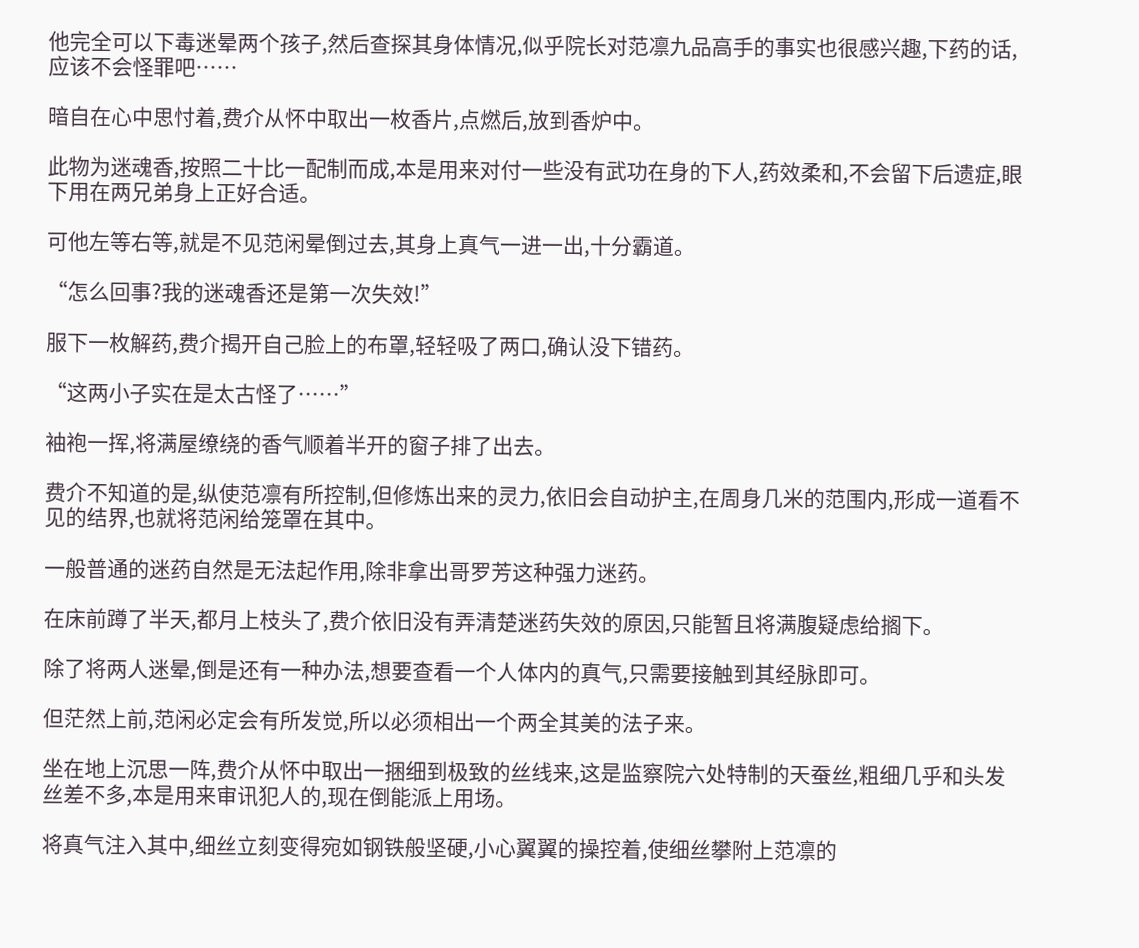他完全可以下毒迷晕两个孩子,然后查探其身体情况,似乎院长对范凛九品高手的事实也很感兴趣,下药的话,应该不会怪罪吧……

暗自在心中思忖着,费介从怀中取出一枚香片,点燃后,放到香炉中。

此物为迷魂香,按照二十比一配制而成,本是用来对付一些没有武功在身的下人,药效柔和,不会留下后遗症,眼下用在两兄弟身上正好合适。

可他左等右等,就是不见范闲晕倒过去,其身上真气一进一出,十分霸道。

“怎么回事?我的迷魂香还是第一次失效!”

服下一枚解药,费介揭开自己脸上的布罩,轻轻吸了两口,确认没下错药。

“这两小子实在是太古怪了……”

袖袍一挥,将满屋缭绕的香气顺着半开的窗子排了出去。

费介不知道的是,纵使范凛有所控制,但修炼出来的灵力,依旧会自动护主,在周身几米的范围内,形成一道看不见的结界,也就将范闲给笼罩在其中。

一般普通的迷药自然是无法起作用,除非拿出哥罗芳这种强力迷药。

在床前蹲了半天,都月上枝头了,费介依旧没有弄清楚迷药失效的原因,只能暂且将满腹疑虑给搁下。

除了将两人迷晕,倒是还有一种办法,想要查看一个人体内的真气,只需要接触到其经脉即可。

但茫然上前,范闲必定会有所发觉,所以必须相出一个两全其美的法子来。

坐在地上沉思一阵,费介从怀中取出一捆细到极致的丝线来,这是监察院六处特制的天蚕丝,粗细几乎和头发丝差不多,本是用来审讯犯人的,现在倒能派上用场。

将真气注入其中,细丝立刻变得宛如钢铁般坚硬,小心翼翼的操控着,使细丝攀附上范凛的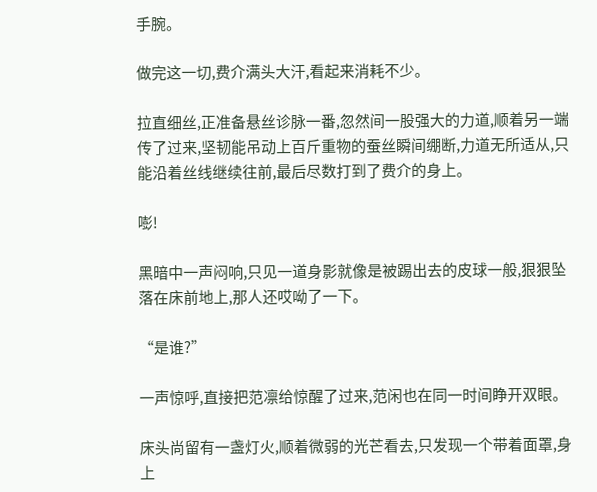手腕。

做完这一切,费介满头大汗,看起来消耗不少。

拉直细丝,正准备悬丝诊脉一番,忽然间一股强大的力道,顺着另一端传了过来,坚韧能吊动上百斤重物的蚕丝瞬间绷断,力道无所适从,只能沿着丝线继续往前,最后尽数打到了费介的身上。

嘭!

黑暗中一声闷响,只见一道身影就像是被踢出去的皮球一般,狠狠坠落在床前地上,那人还哎呦了一下。

“是谁?”

一声惊呼,直接把范凛给惊醒了过来,范闲也在同一时间睁开双眼。

床头尚留有一盏灯火,顺着微弱的光芒看去,只发现一个带着面罩,身上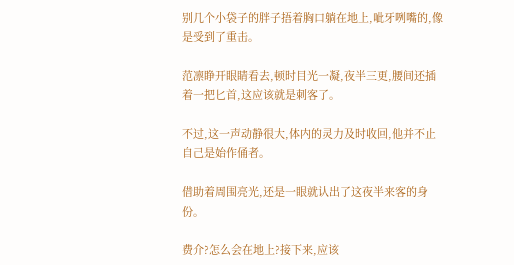别几个小袋子的胖子捂着胸口躺在地上,呲牙咧嘴的,像是受到了重击。

范凛睁开眼睛看去,顿时目光一凝,夜半三更,腰间还插着一把匕首,这应该就是刺客了。

不过,这一声动静很大,体内的灵力及时收回,他并不止自己是始作俑者。

借助着周围亮光,还是一眼就认出了这夜半来客的身份。

费介?怎么会在地上?接下来,应该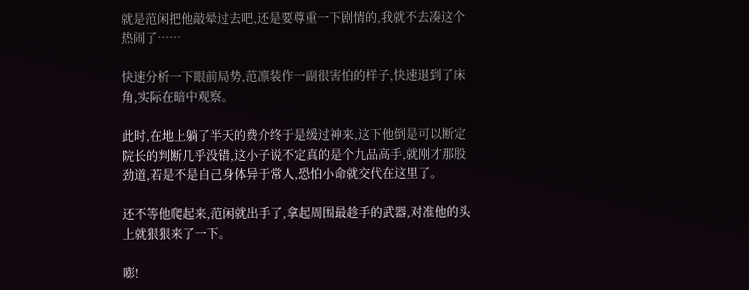就是范闲把他敲晕过去吧,还是要尊重一下剧情的,我就不去凑这个热闹了……

快速分析一下眼前局势,范凛装作一副很害怕的样子,快速退到了床角,实际在暗中观察。

此时,在地上躺了半天的费介终于是缓过神来,这下他倒是可以断定院长的判断几乎没错,这小子说不定真的是个九品高手,就刚才那股劲道,若是不是自己身体异于常人,恐怕小命就交代在这里了。

还不等他爬起来,范闲就出手了,拿起周围最趁手的武器,对准他的头上就狠狠来了一下。

嘭!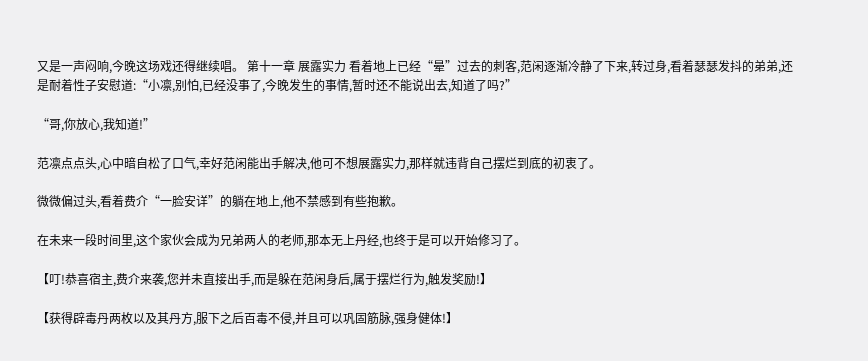又是一声闷响,今晚这场戏还得继续唱。 第十一章 展露实力 看着地上已经“晕”过去的刺客,范闲逐渐冷静了下来,转过身,看着瑟瑟发抖的弟弟,还是耐着性子安慰道:“小凛,别怕,已经没事了,今晚发生的事情,暂时还不能说出去,知道了吗?”

“哥,你放心,我知道!”

范凛点点头,心中暗自松了口气,幸好范闲能出手解决,他可不想展露实力,那样就违背自己摆烂到底的初衷了。

微微偏过头,看着费介“一脸安详”的躺在地上,他不禁感到有些抱歉。

在未来一段时间里,这个家伙会成为兄弟两人的老师,那本无上丹经,也终于是可以开始修习了。

【叮!恭喜宿主,费介来袭,您并未直接出手,而是躲在范闲身后,属于摆烂行为,触发奖励!】

【获得辟毒丹两枚以及其丹方,服下之后百毒不侵,并且可以巩固筋脉,强身健体!】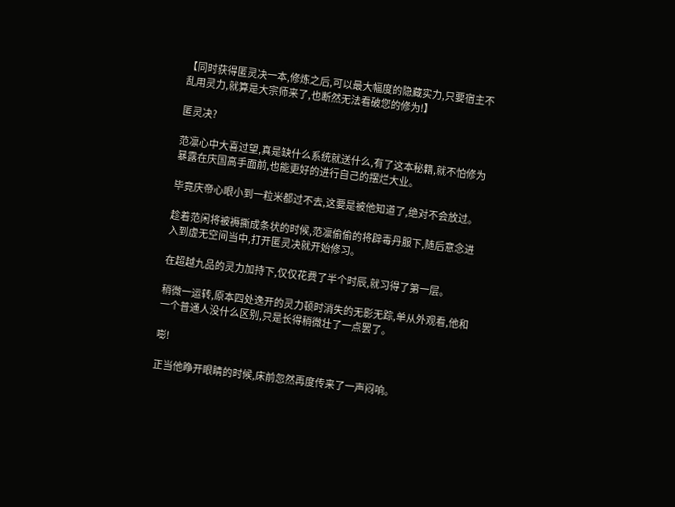【同时获得匿灵决一本,修炼之后,可以最大幅度的隐藏实力,只要宿主不乱用灵力,就算是大宗师来了,也断然无法看破您的修为!】

匿灵决?

范凛心中大喜过望,真是缺什么系统就送什么,有了这本秘籍,就不怕修为暴露在庆国高手面前,也能更好的进行自己的摆烂大业。

毕竟庆帝心眼小到一粒米都过不去,这要是被他知道了,绝对不会放过。

趁着范闲将被褥撕成条状的时候,范凛偷偷的将辟毒丹服下,随后意念进入到虚无空间当中,打开匿灵决就开始修习。

在超越九品的灵力加持下,仅仅花费了半个时辰,就习得了第一层。

稍微一运转,原本四处逸开的灵力顿时消失的无影无踪,单从外观看,他和一个普通人没什么区别,只是长得稍微壮了一点罢了。

嘭!

正当他睁开眼睛的时候,床前忽然再度传来了一声闷响。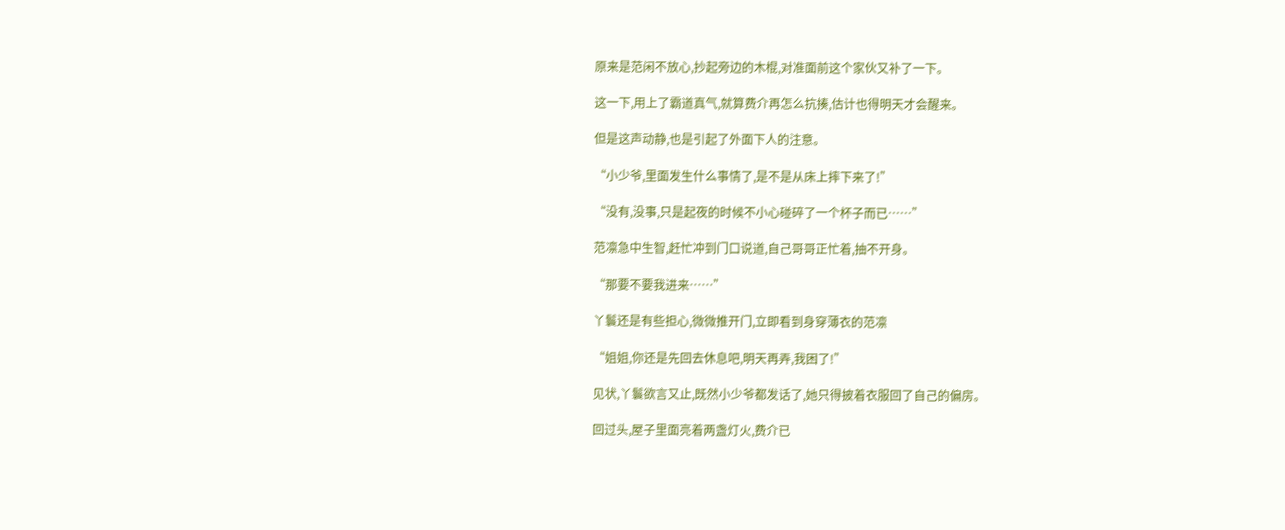原来是范闲不放心,抄起旁边的木棍,对准面前这个家伙又补了一下。

这一下,用上了霸道真气,就算费介再怎么抗揍,估计也得明天才会醒来。

但是这声动静,也是引起了外面下人的注意。

“小少爷,里面发生什么事情了,是不是从床上摔下来了!”

“没有,没事,只是起夜的时候不小心碰碎了一个杯子而已……”

范凛急中生智,赶忙冲到门口说道,自己哥哥正忙着,抽不开身。

“那要不要我进来……”

丫鬟还是有些担心,微微推开门,立即看到身穿薄衣的范凛

“姐姐,你还是先回去休息吧,明天再弄,我困了!”

见状,丫鬟欲言又止,既然小少爷都发话了,她只得披着衣服回了自己的偏房。

回过头,屋子里面亮着两盏灯火,费介已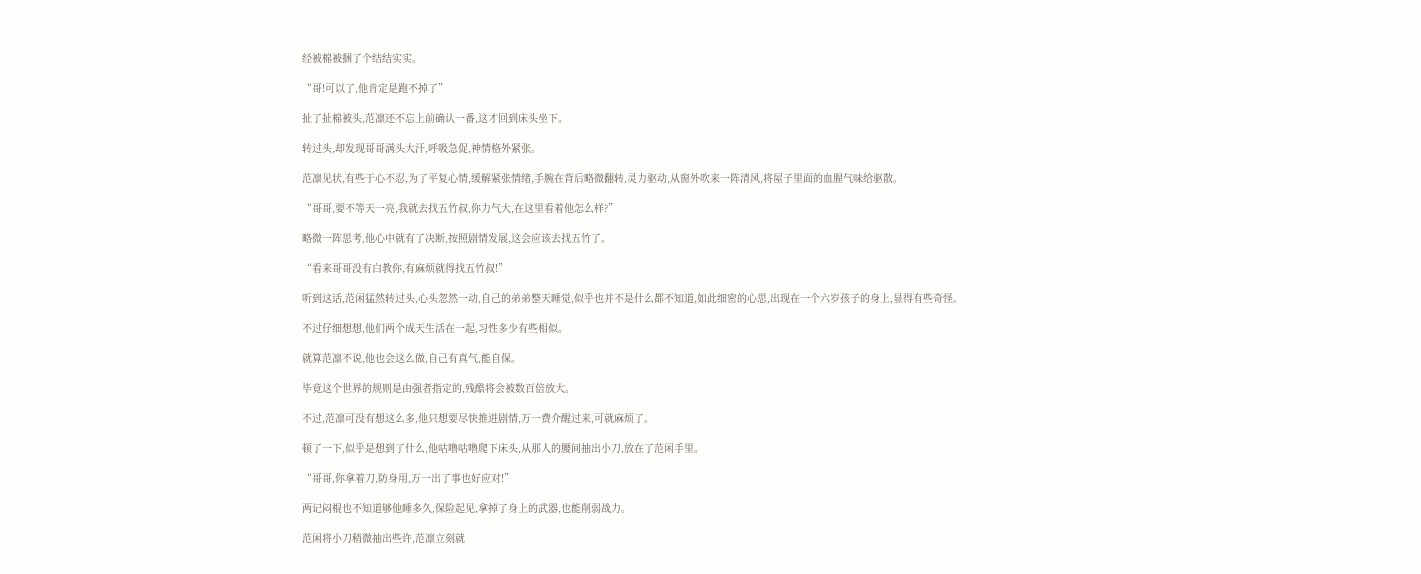经被棉被捆了个结结实实。

“哥!可以了,他肯定是跑不掉了”

扯了扯棉被头,范凛还不忘上前确认一番,这才回到床头坐下。

转过头,却发现哥哥满头大汗,呼吸急促,神情格外紧张。

范凛见状,有些于心不忍,为了平复心情,缓解紧张情绪,手腕在背后略微翻转,灵力驱动,从窗外吹来一阵清风,将屋子里面的血腥气味给驱散。

“哥哥,要不等天一亮,我就去找五竹叔,你力气大,在这里看着他怎么样?”

略微一阵思考,他心中就有了决断,按照剧情发展,这会应该去找五竹了。

“看来哥哥没有白教你,有麻烦就得找五竹叔!”

听到这话,范闲猛然转过头,心头忽然一动,自己的弟弟整天睡觉,似乎也并不是什么都不知道,如此细密的心思,出现在一个六岁孩子的身上,显得有些奇怪。

不过仔细想想,他们两个成天生活在一起,习性多少有些相似。

就算范凛不说,他也会这么做,自己有真气,能自保。

毕竟这个世界的规则是由强者指定的,残酷将会被数百倍放大。

不过,范凛可没有想这么多,他只想要尽快推进剧情,万一费介醒过来,可就麻烦了。

顿了一下,似乎是想到了什么,他咕噜咕噜爬下床头,从那人的腰间抽出小刀,放在了范闲手里。

“哥哥,你拿着刀,防身用,万一出了事也好应对!”

两记闷棍也不知道够他睡多久,保险起见,拿掉了身上的武器,也能削弱战力。

范闲将小刀稍微抽出些许,范凛立刻就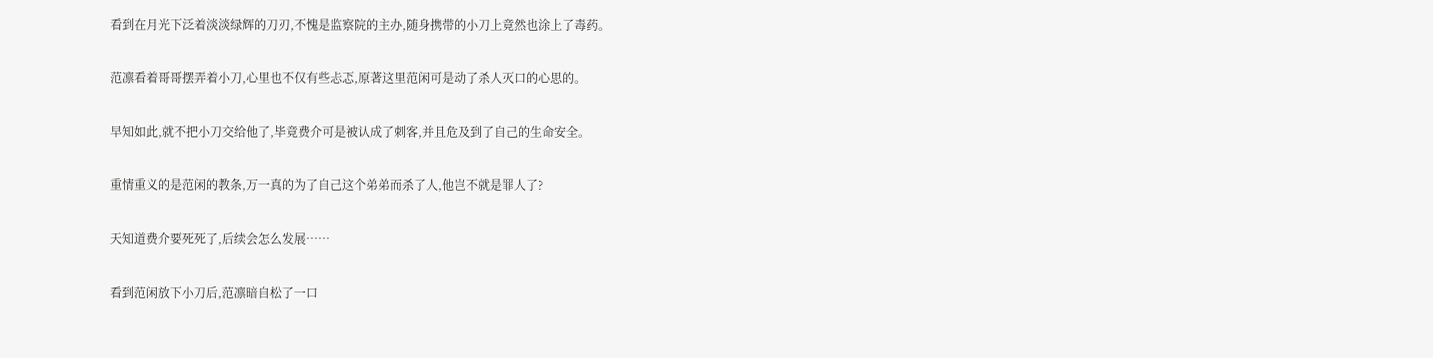看到在月光下泛着淡淡绿辉的刀刃,不愧是监察院的主办,随身携带的小刀上竟然也涂上了毒药。

范凛看着哥哥摆弄着小刀,心里也不仅有些忐忑,原著这里范闲可是动了杀人灭口的心思的。

早知如此,就不把小刀交给他了,毕竟费介可是被认成了刺客,并且危及到了自己的生命安全。

重情重义的是范闲的教条,万一真的为了自己这个弟弟而杀了人,他岂不就是罪人了?

天知道费介要死死了,后续会怎么发展……

看到范闲放下小刀后,范凛暗自松了一口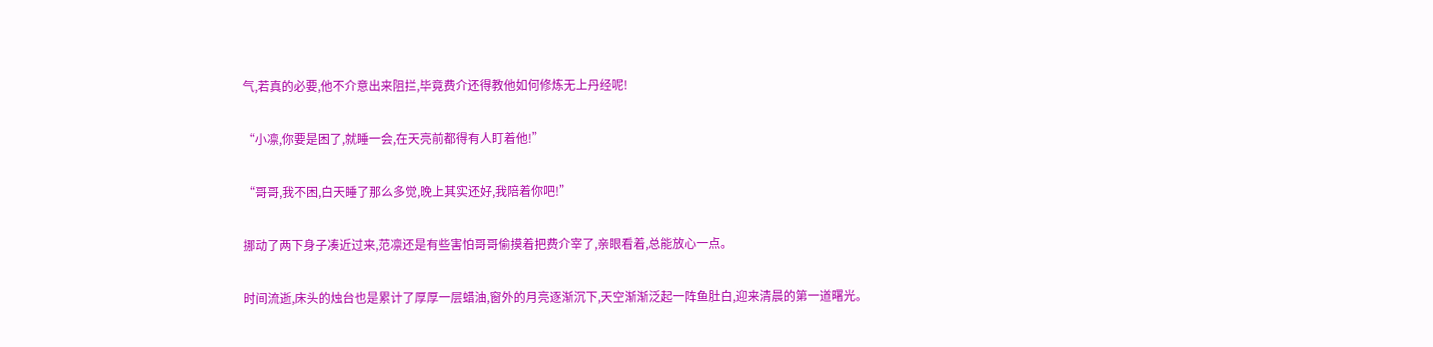气,若真的必要,他不介意出来阻拦,毕竟费介还得教他如何修炼无上丹经呢!

“小凛,你要是困了,就睡一会,在天亮前都得有人盯着他!”

“哥哥,我不困,白天睡了那么多觉,晚上其实还好,我陪着你吧!”

挪动了两下身子凑近过来,范凛还是有些害怕哥哥偷摸着把费介宰了,亲眼看着,总能放心一点。

时间流逝,床头的烛台也是累计了厚厚一层蜡油,窗外的月亮逐渐沉下,天空渐渐泛起一阵鱼肚白,迎来清晨的第一道曙光。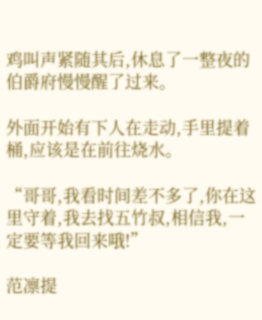鸡叫声紧随其后,休息了一整夜的伯爵府慢慢醒了过来。

外面开始有下人在走动,手里提着桶,应该是在前往烧水。

“哥哥,我看时间差不多了,你在这里守着,我去找五竹叔,相信我,一定要等我回来哦!”

范凛提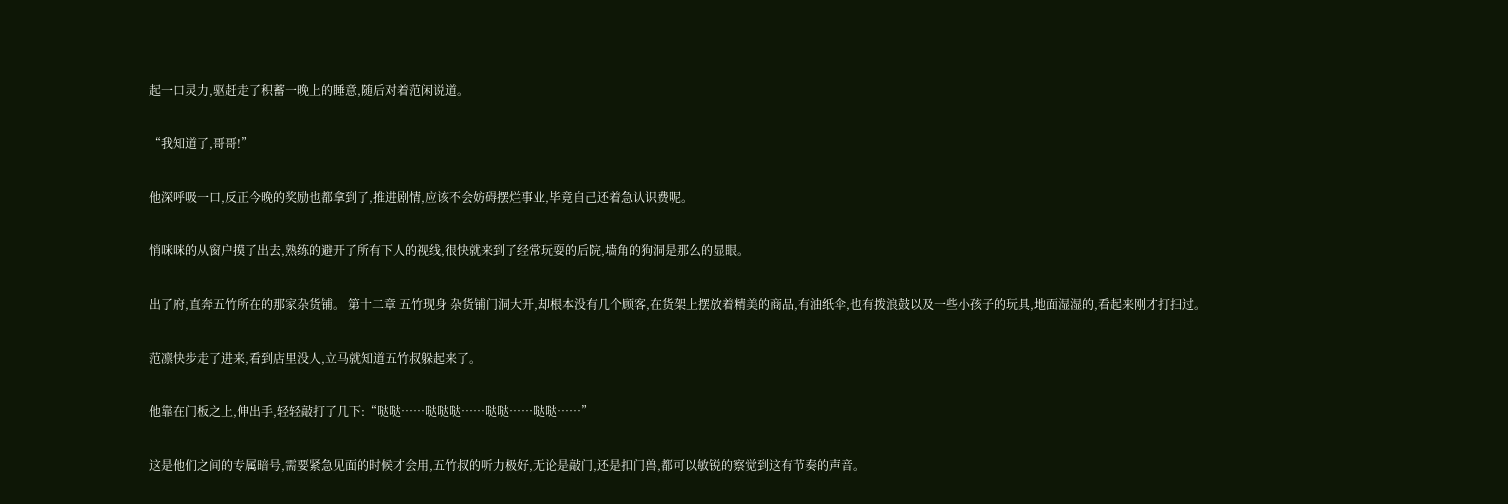起一口灵力,驱赶走了积蓄一晚上的睡意,随后对着范闲说道。

“我知道了,哥哥!”

他深呼吸一口,反正今晚的奖励也都拿到了,推进剧情,应该不会妨碍摆烂事业,毕竟自己还着急认识费呢。

悄咪咪的从窗户摸了出去,熟练的避开了所有下人的视线,很快就来到了经常玩耍的后院,墙角的狗洞是那么的显眼。

出了府,直奔五竹所在的那家杂货铺。 第十二章 五竹现身 杂货铺门洞大开,却根本没有几个顾客,在货架上摆放着精美的商品,有油纸伞,也有拨浪鼓以及一些小孩子的玩具,地面湿湿的,看起来刚才打扫过。

范凛快步走了进来,看到店里没人,立马就知道五竹叔躲起来了。

他靠在门板之上,伸出手,轻轻敲打了几下:“哒哒……哒哒哒……哒哒……哒哒……”

这是他们之间的专属暗号,需要紧急见面的时候才会用,五竹叔的听力极好,无论是敲门,还是扣门兽,都可以敏锐的察觉到这有节奏的声音。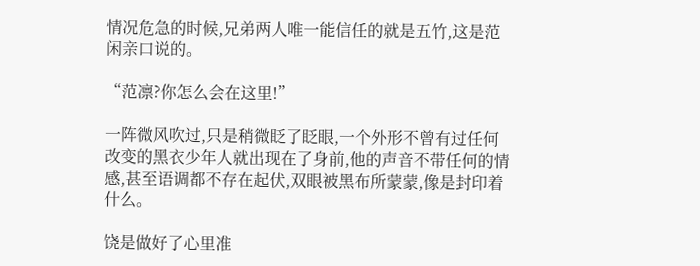情况危急的时候,兄弟两人唯一能信任的就是五竹,这是范闲亲口说的。

“范凛?你怎么会在这里!”

一阵微风吹过,只是稍微眨了眨眼,一个外形不曾有过任何改变的黑衣少年人就出现在了身前,他的声音不带任何的情感,甚至语调都不存在起伏,双眼被黑布所蒙蒙,像是封印着什么。

饶是做好了心里准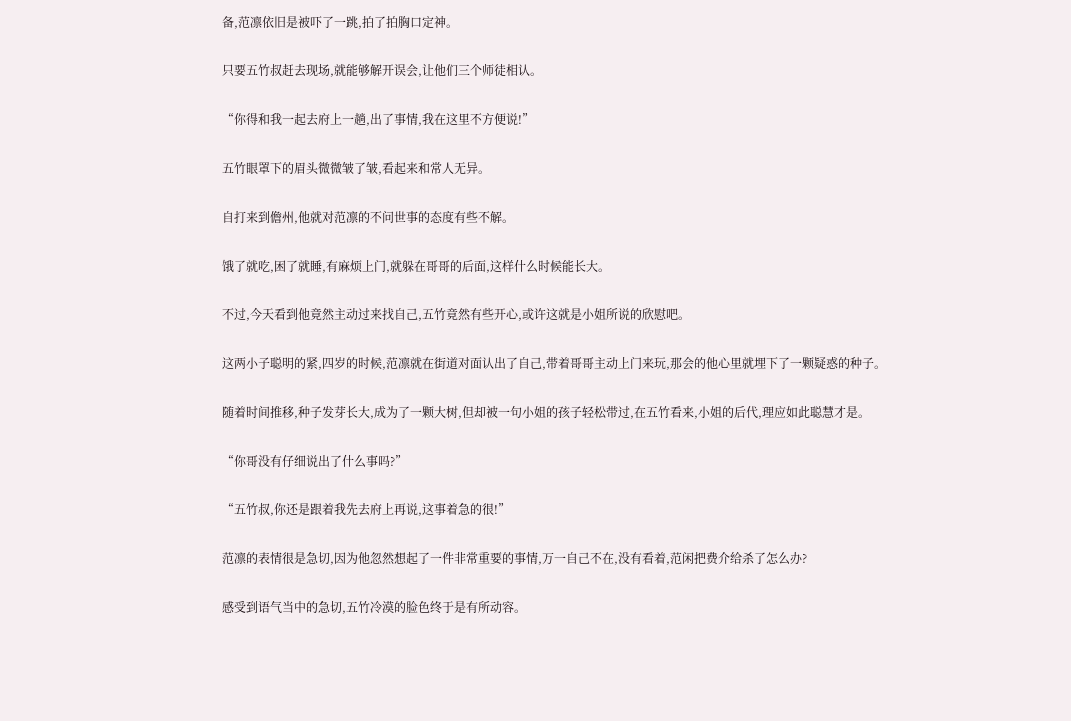备,范凛依旧是被吓了一跳,拍了拍胸口定神。

只要五竹叔赶去现场,就能够解开误会,让他们三个师徒相认。

“你得和我一起去府上一趟,出了事情,我在这里不方便说!”

五竹眼罩下的眉头微微皱了皱,看起来和常人无异。

自打来到儋州,他就对范凛的不问世事的态度有些不解。

饿了就吃,困了就睡,有麻烦上门,就躲在哥哥的后面,这样什么时候能长大。

不过,今天看到他竟然主动过来找自己,五竹竟然有些开心,或许这就是小姐所说的欣慰吧。

这两小子聪明的紧,四岁的时候,范凛就在街道对面认出了自己,带着哥哥主动上门来玩,那会的他心里就埋下了一颗疑惑的种子。

随着时间推移,种子发芽长大,成为了一颗大树,但却被一句小姐的孩子轻松带过,在五竹看来,小姐的后代,理应如此聪慧才是。

“你哥没有仔细说出了什么事吗?”

“五竹叔,你还是跟着我先去府上再说,这事着急的很!”

范凛的表情很是急切,因为他忽然想起了一件非常重要的事情,万一自己不在,没有看着,范闲把费介给杀了怎么办?

感受到语气当中的急切,五竹冷漠的脸色终于是有所动容。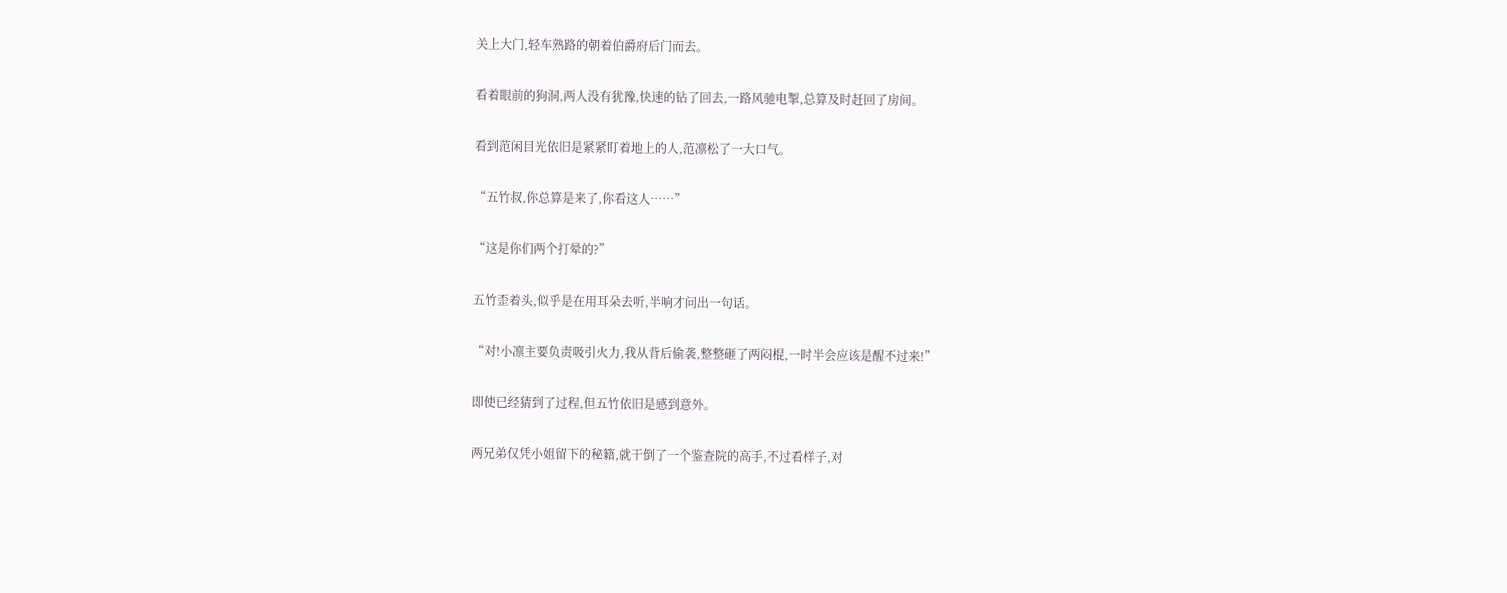关上大门,轻车熟路的朝着伯爵府后门而去。

看着眼前的狗洞,两人没有犹豫,快速的钻了回去,一路风驰电掣,总算及时赶回了房间。

看到范闲目光依旧是紧紧盯着地上的人,范凛松了一大口气。

“五竹叔,你总算是来了,你看这人……”

“这是你们两个打晕的?”

五竹歪着头,似乎是在用耳朵去听,半响才问出一句话。

“对!小凛主要负责吸引火力,我从背后偷袭,整整砸了两闷棍,一时半会应该是醒不过来!”

即使已经猜到了过程,但五竹依旧是感到意外。

两兄弟仅凭小姐留下的秘籍,就干倒了一个鉴查院的高手,不过看样子,对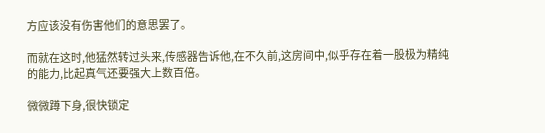方应该没有伤害他们的意思罢了。

而就在这时,他猛然转过头来,传感器告诉他,在不久前,这房间中,似乎存在着一股极为精纯的能力,比起真气还要强大上数百倍。

微微蹲下身,很快锁定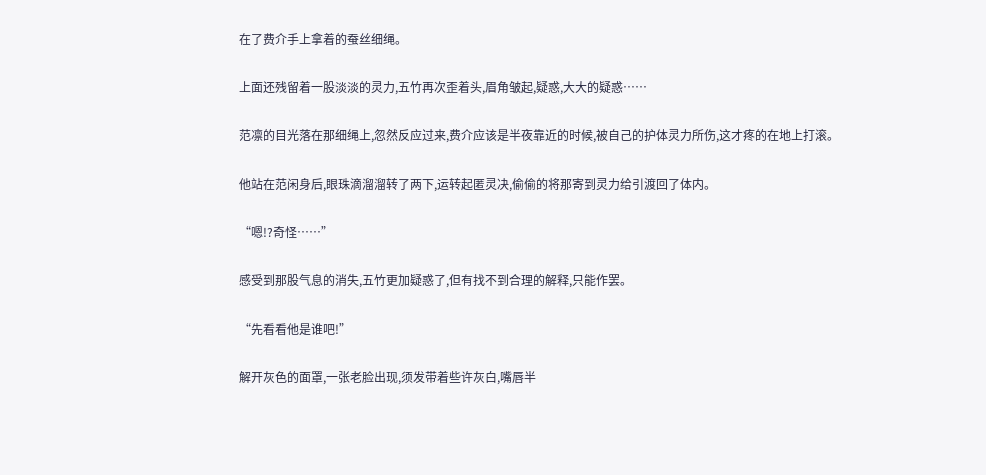在了费介手上拿着的蚕丝细绳。

上面还残留着一股淡淡的灵力,五竹再次歪着头,眉角皱起,疑惑,大大的疑惑……

范凛的目光落在那细绳上,忽然反应过来,费介应该是半夜靠近的时候,被自己的护体灵力所伤,这才疼的在地上打滚。

他站在范闲身后,眼珠滴溜溜转了两下,运转起匿灵决,偷偷的将那寄到灵力给引渡回了体内。

“嗯!?奇怪……”

感受到那股气息的消失,五竹更加疑惑了,但有找不到合理的解释,只能作罢。

“先看看他是谁吧!”

解开灰色的面罩,一张老脸出现,须发带着些许灰白,嘴唇半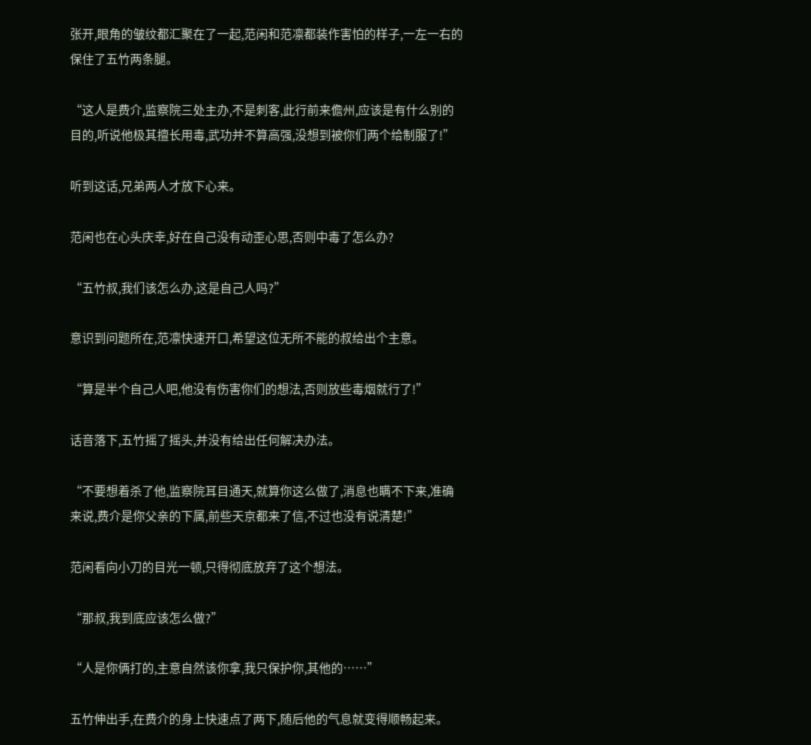张开,眼角的皱纹都汇聚在了一起,范闲和范凛都装作害怕的样子,一左一右的保住了五竹两条腿。

“这人是费介,监察院三处主办,不是刺客,此行前来儋州,应该是有什么别的目的,听说他极其擅长用毒,武功并不算高强,没想到被你们两个给制服了!”

听到这话,兄弟两人才放下心来。

范闲也在心头庆幸,好在自己没有动歪心思,否则中毒了怎么办?

“五竹叔,我们该怎么办,这是自己人吗?”

意识到问题所在,范凛快速开口,希望这位无所不能的叔给出个主意。

“算是半个自己人吧,他没有伤害你们的想法,否则放些毒烟就行了!”

话音落下,五竹摇了摇头,并没有给出任何解决办法。

“不要想着杀了他,监察院耳目通天,就算你这么做了,消息也瞒不下来,准确来说,费介是你父亲的下属,前些天京都来了信,不过也没有说清楚!”

范闲看向小刀的目光一顿,只得彻底放弃了这个想法。

“那叔,我到底应该怎么做?”

“人是你俩打的,主意自然该你拿,我只保护你,其他的……”

五竹伸出手,在费介的身上快速点了两下,随后他的气息就变得顺畅起来。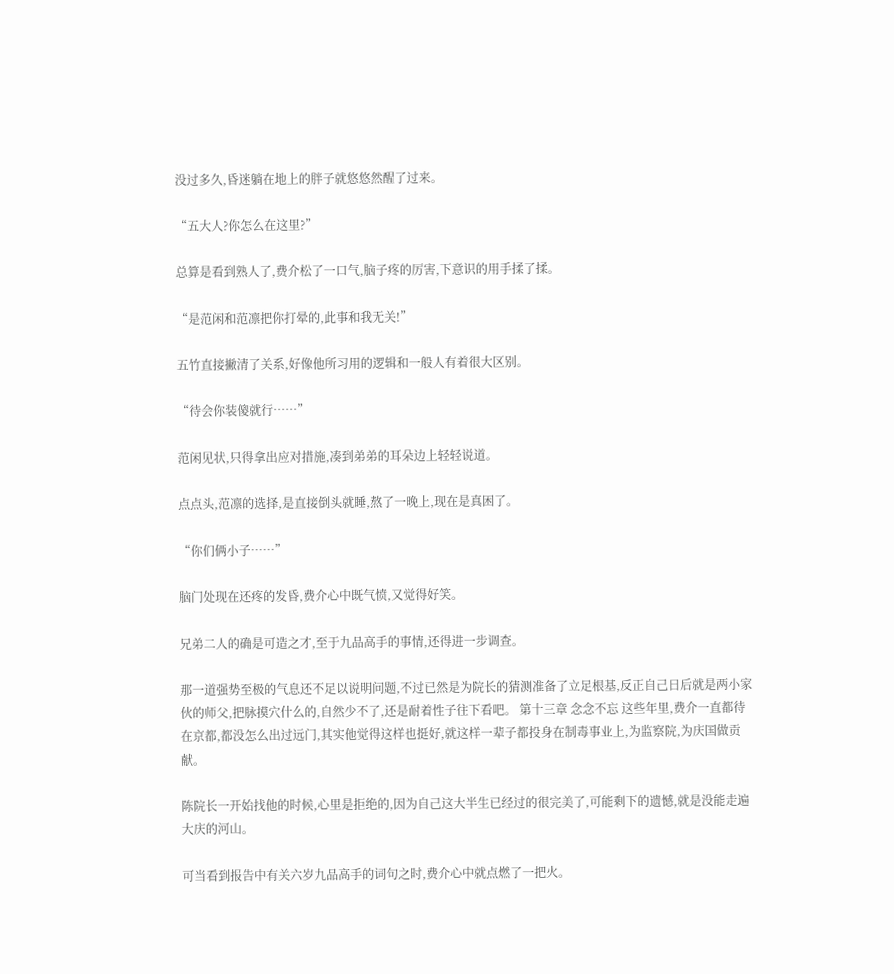没过多久,昏迷躺在地上的胖子就悠悠然醒了过来。

“五大人?你怎么在这里?”

总算是看到熟人了,费介松了一口气,脑子疼的厉害,下意识的用手揉了揉。

“是范闲和范凛把你打晕的,此事和我无关!”

五竹直接撇清了关系,好像他所习用的逻辑和一般人有着很大区别。

“待会你装傻就行……”

范闲见状,只得拿出应对措施,凑到弟弟的耳朵边上轻轻说道。

点点头,范凛的选择,是直接倒头就睡,熬了一晚上,现在是真困了。

“你们俩小子……”

脑门处现在还疼的发昏,费介心中既气愤,又觉得好笑。

兄弟二人的确是可造之才,至于九品高手的事情,还得进一步调查。

那一道强势至极的气息还不足以说明问题,不过已然是为院长的猜测准备了立足根基,反正自己日后就是两小家伙的师父,把脉摸穴什么的,自然少不了,还是耐着性子往下看吧。 第十三章 念念不忘 这些年里,费介一直都待在京都,都没怎么出过远门,其实他觉得这样也挺好,就这样一辈子都投身在制毒事业上,为监察院,为庆国做贡献。

陈院长一开始找他的时候,心里是拒绝的,因为自己这大半生已经过的很完美了,可能剩下的遗憾,就是没能走遍大庆的河山。

可当看到报告中有关六岁九品高手的词句之时,费介心中就点燃了一把火。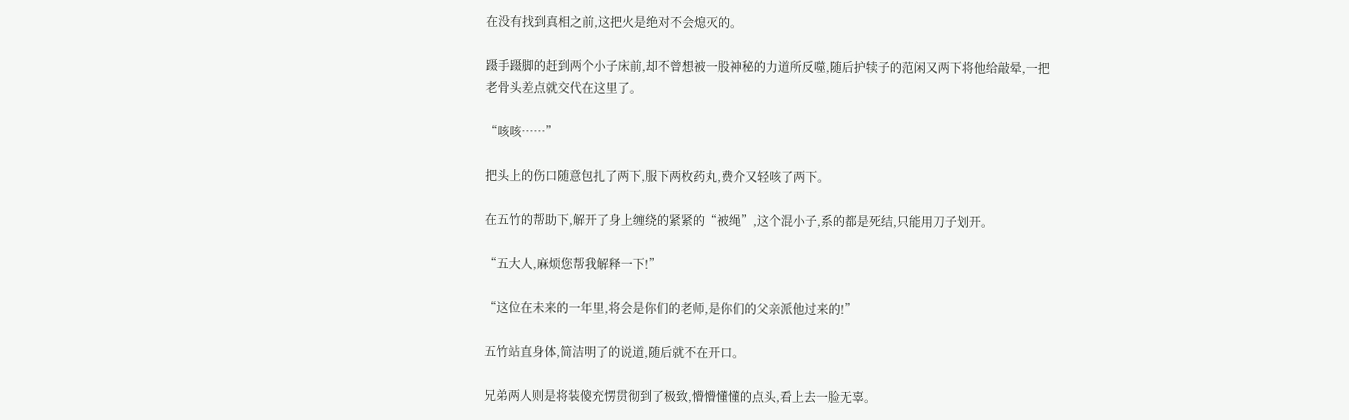在没有找到真相之前,这把火是绝对不会熄灭的。

蹑手蹑脚的赶到两个小子床前,却不曾想被一股神秘的力道所反噬,随后护犊子的范闲又两下将他给敲晕,一把老骨头差点就交代在这里了。

“咳咳……”

把头上的伤口随意包扎了两下,服下两枚药丸,费介又轻咳了两下。

在五竹的帮助下,解开了身上缠绕的紧紧的“被绳”,这个混小子,系的都是死结,只能用刀子划开。

“五大人,麻烦您帮我解释一下!”

“这位在未来的一年里,将会是你们的老师,是你们的父亲派他过来的!”

五竹站直身体,简洁明了的说道,随后就不在开口。

兄弟两人则是将装傻充愣贯彻到了极致,懵懵懂懂的点头,看上去一脸无辜。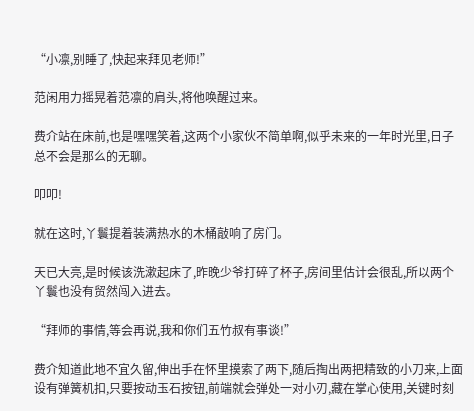“小凛,别睡了,快起来拜见老师!”

范闲用力摇晃着范凛的肩头,将他唤醒过来。

费介站在床前,也是嘿嘿笑着,这两个小家伙不简单啊,似乎未来的一年时光里,日子总不会是那么的无聊。

叩叩!

就在这时,丫鬟提着装满热水的木桶敲响了房门。

天已大亮,是时候该洗漱起床了,昨晚少爷打碎了杯子,房间里估计会很乱,所以两个丫鬟也没有贸然闯入进去。

“拜师的事情,等会再说,我和你们五竹叔有事谈!”

费介知道此地不宜久留,伸出手在怀里摸索了两下,随后掏出两把精致的小刀来,上面设有弹簧机扣,只要按动玉石按钮,前端就会弹处一对小刃,藏在掌心使用,关键时刻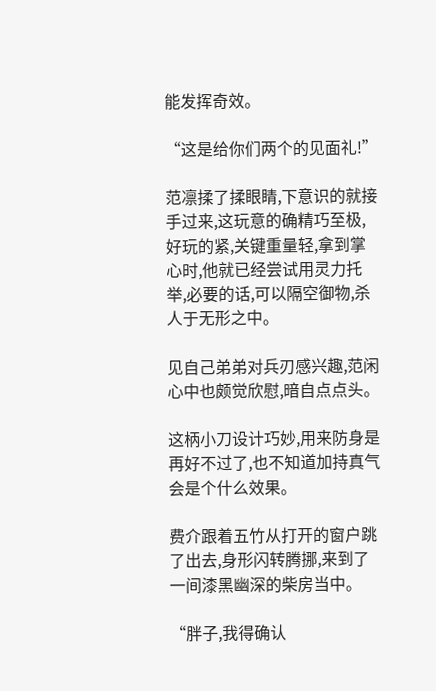能发挥奇效。

“这是给你们两个的见面礼!”

范凛揉了揉眼睛,下意识的就接手过来,这玩意的确精巧至极,好玩的紧,关键重量轻,拿到掌心时,他就已经尝试用灵力托举,必要的话,可以隔空御物,杀人于无形之中。

见自己弟弟对兵刃感兴趣,范闲心中也颇觉欣慰,暗自点点头。

这柄小刀设计巧妙,用来防身是再好不过了,也不知道加持真气会是个什么效果。

费介跟着五竹从打开的窗户跳了出去,身形闪转腾挪,来到了一间漆黑幽深的柴房当中。

“胖子,我得确认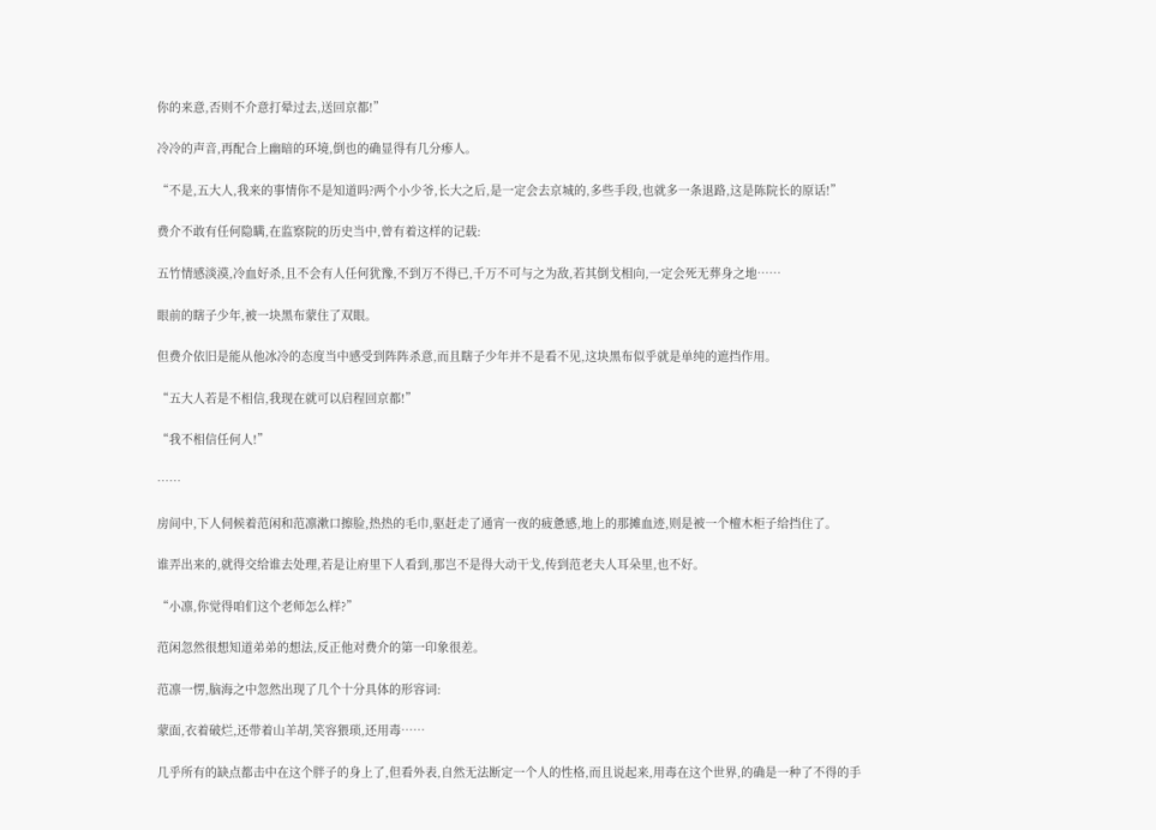你的来意,否则不介意打晕过去,送回京都!”

冷冷的声音,再配合上幽暗的环境,倒也的确显得有几分瘆人。

“不是,五大人,我来的事情你不是知道吗?两个小少爷,长大之后,是一定会去京城的,多些手段,也就多一条退路,这是陈院长的原话!”

费介不敢有任何隐瞒,在监察院的历史当中,曾有着这样的记载:

五竹情感淡漠,冷血好杀,且不会有人任何犹豫,不到万不得已,千万不可与之为敌,若其倒戈相向,一定会死无葬身之地……

眼前的瞎子少年,被一块黑布蒙住了双眼。

但费介依旧是能从他冰冷的态度当中感受到阵阵杀意,而且瞎子少年并不是看不见,这块黑布似乎就是单纯的遮挡作用。

“五大人若是不相信,我现在就可以启程回京都!”

“我不相信任何人!”

……

房间中,下人伺候着范闲和范凛漱口擦脸,热热的毛巾,驱赶走了通宵一夜的疲惫感,地上的那摊血迹,则是被一个檀木柜子给挡住了。

谁弄出来的,就得交给谁去处理,若是让府里下人看到,那岂不是得大动干戈,传到范老夫人耳朵里,也不好。

“小凛,你觉得咱们这个老师怎么样?”

范闲忽然很想知道弟弟的想法,反正他对费介的第一印象很差。

范凛一愣,脑海之中忽然出现了几个十分具体的形容词:

蒙面,衣着破烂,还带着山羊胡,笑容猥琐,还用毒……

几乎所有的缺点都击中在这个胖子的身上了,但看外表,自然无法断定一个人的性格,而且说起来,用毒在这个世界,的确是一种了不得的手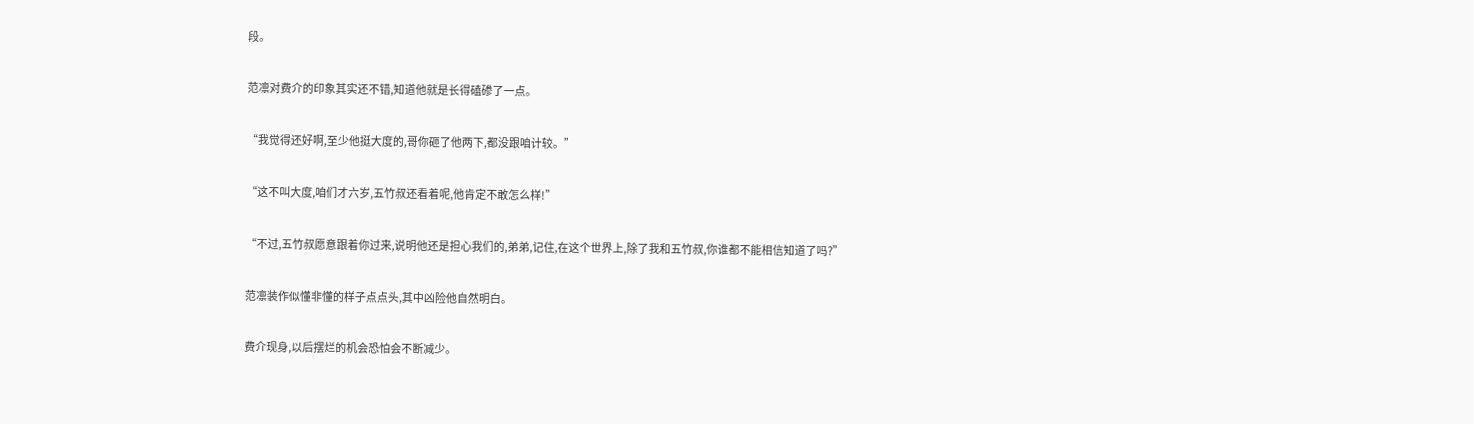段。

范凛对费介的印象其实还不错,知道他就是长得磕碜了一点。

“我觉得还好啊,至少他挺大度的,哥你砸了他两下,都没跟咱计较。”

“这不叫大度,咱们才六岁,五竹叔还看着呢,他肯定不敢怎么样!”

“不过,五竹叔愿意跟着你过来,说明他还是担心我们的,弟弟,记住,在这个世界上,除了我和五竹叔,你谁都不能相信知道了吗?”

范凛装作似懂非懂的样子点点头,其中凶险他自然明白。

费介现身,以后摆烂的机会恐怕会不断减少。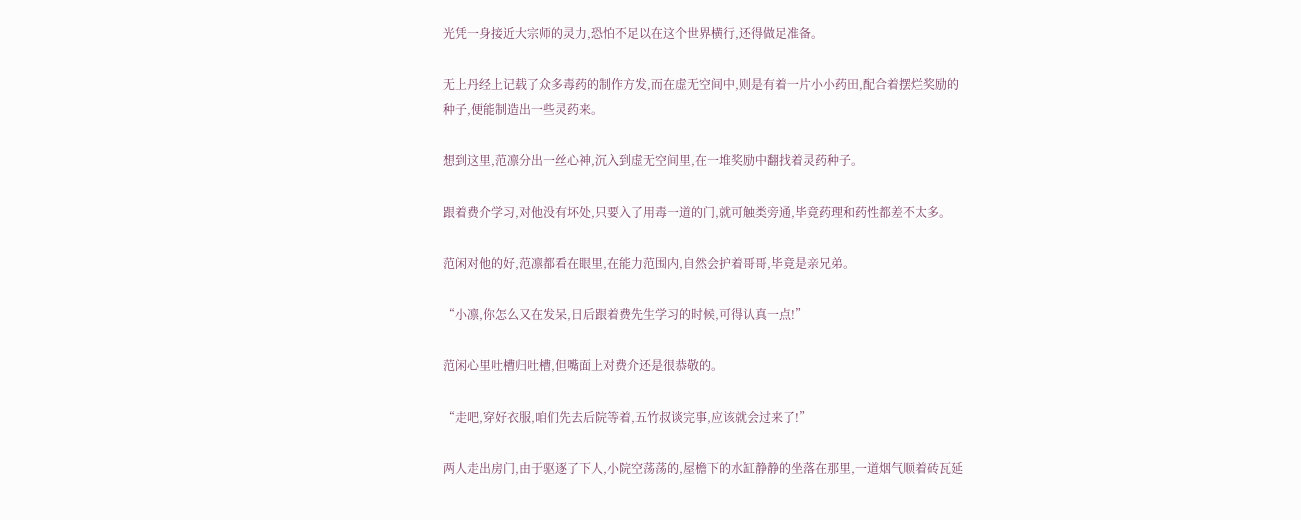光凭一身接近大宗师的灵力,恐怕不足以在这个世界横行,还得做足准备。

无上丹经上记载了众多毒药的制作方发,而在虚无空间中,则是有着一片小小药田,配合着摆烂奖励的种子,便能制造出一些灵药来。

想到这里,范凛分出一丝心神,沉入到虚无空间里,在一堆奖励中翻找着灵药种子。

跟着费介学习,对他没有坏处,只要入了用毒一道的门,就可触类旁通,毕竟药理和药性都差不太多。

范闲对他的好,范凛都看在眼里,在能力范围内,自然会护着哥哥,毕竟是亲兄弟。

“小凛,你怎么又在发呆,日后跟着费先生学习的时候,可得认真一点!”

范闲心里吐槽归吐槽,但嘴面上对费介还是很恭敬的。

“走吧,穿好衣服,咱们先去后院等着,五竹叔谈完事,应该就会过来了!”

两人走出房门,由于驱逐了下人,小院空荡荡的,屋檐下的水缸静静的坐落在那里,一道烟气顺着砖瓦延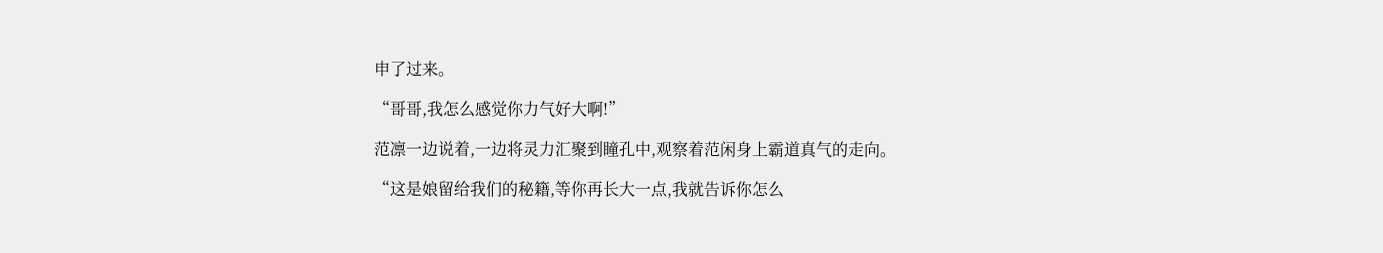申了过来。

“哥哥,我怎么感觉你力气好大啊!”

范凛一边说着,一边将灵力汇聚到瞳孔中,观察着范闲身上霸道真气的走向。

“这是娘留给我们的秘籍,等你再长大一点,我就告诉你怎么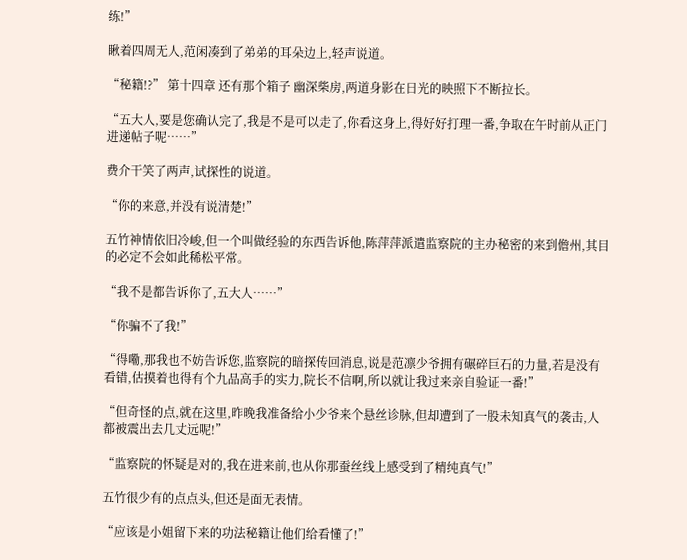练!”

瞅着四周无人,范闲凑到了弟弟的耳朵边上,轻声说道。

“秘籍!?” 第十四章 还有那个箱子 幽深柴房,两道身影在日光的映照下不断拉长。

“五大人,要是您确认完了,我是不是可以走了,你看这身上,得好好打理一番,争取在午时前从正门进递帖子呢……”

费介干笑了两声,试探性的说道。

“你的来意,并没有说清楚!”

五竹神情依旧冷峻,但一个叫做经验的东西告诉他,陈萍萍派遣监察院的主办秘密的来到儋州,其目的必定不会如此稀松平常。

“我不是都告诉你了,五大人……”

“你骗不了我!”

“得嘞,那我也不妨告诉您,监察院的暗探传回消息,说是范凛少爷拥有碾碎巨石的力量,若是没有看错,估摸着也得有个九品高手的实力,院长不信啊,所以就让我过来亲自验证一番!”

“但奇怪的点,就在这里,昨晚我准备给小少爷来个悬丝诊脉,但却遭到了一股未知真气的袭击,人都被震出去几丈远呢!”

“监察院的怀疑是对的,我在进来前,也从你那蚕丝线上感受到了精纯真气!”

五竹很少有的点点头,但还是面无表情。

“应该是小姐留下来的功法秘籍让他们给看懂了!”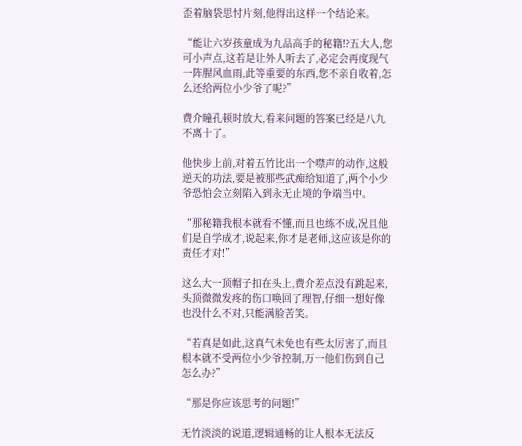歪着脑袋思忖片刻,他得出这样一个结论来。

“能让六岁孩童成为九品高手的秘籍!?五大人,您可小声点,这若是让外人听去了,必定会再度现气一阵腥风血雨,此等重要的东西,您不亲自收着,怎么还给两位小少爷了呢?”

费介瞳孔顿时放大,看来问题的答案已经是八九不离十了。

他快步上前,对着五竹比出一个噤声的动作,这般逆天的功法,要是被那些武痴给知道了,两个小少爷恐怕会立刻陷入到永无止境的争端当中。

“那秘籍我根本就看不懂,而且也练不成,况且他们是自学成才,说起来,你才是老师,这应该是你的责任才对!”

这么大一顶帽子扣在头上,费介差点没有跳起来,头顶微微发疼的伤口唤回了理智,仔细一想好像也没什么不对,只能满脸苦笑。

“若真是如此,这真气未免也有些太厉害了,而且根本就不受两位小少爷控制,万一他们伤到自己怎么办?”

“那是你应该思考的问题!”

无竹淡淡的说道,逻辑通畅的让人根本无法反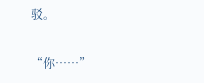驳。

“你……”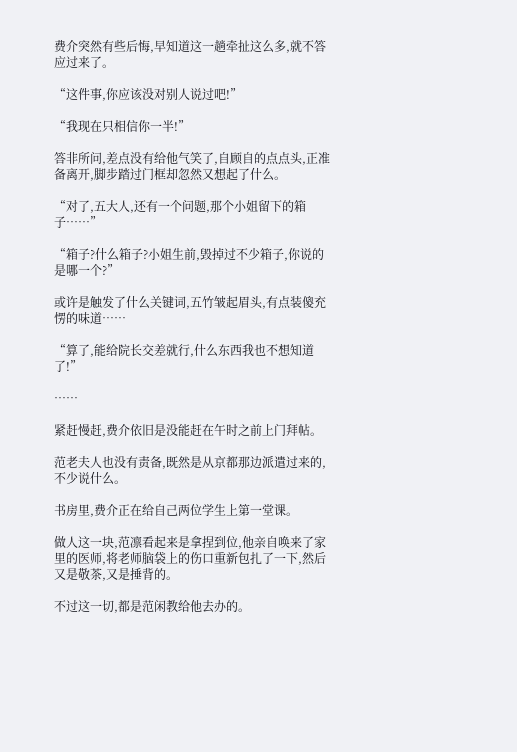费介突然有些后悔,早知道这一趟牵扯这么多,就不答应过来了。

“这件事,你应该没对别人说过吧!”

“我现在只相信你一半!”

答非所问,差点没有给他气笑了,自顾自的点点头,正准备离开,脚步踏过门框却忽然又想起了什么。

“对了,五大人,还有一个问题,那个小姐留下的箱子……”

“箱子?什么箱子?小姐生前,毁掉过不少箱子,你说的是哪一个?”

或许是触发了什么关键词,五竹皱起眉头,有点装傻充愣的味道……

“算了,能给院长交差就行,什么东西我也不想知道了!”

……

紧赶慢赶,费介依旧是没能赶在午时之前上门拜帖。

范老夫人也没有责备,既然是从京都那边派遣过来的,不少说什么。

书房里,费介正在给自己两位学生上第一堂课。

做人这一块,范凛看起来是拿捏到位,他亲自唤来了家里的医师,将老师脑袋上的伤口重新包扎了一下,然后又是敬茶,又是捶背的。

不过这一切,都是范闲教给他去办的。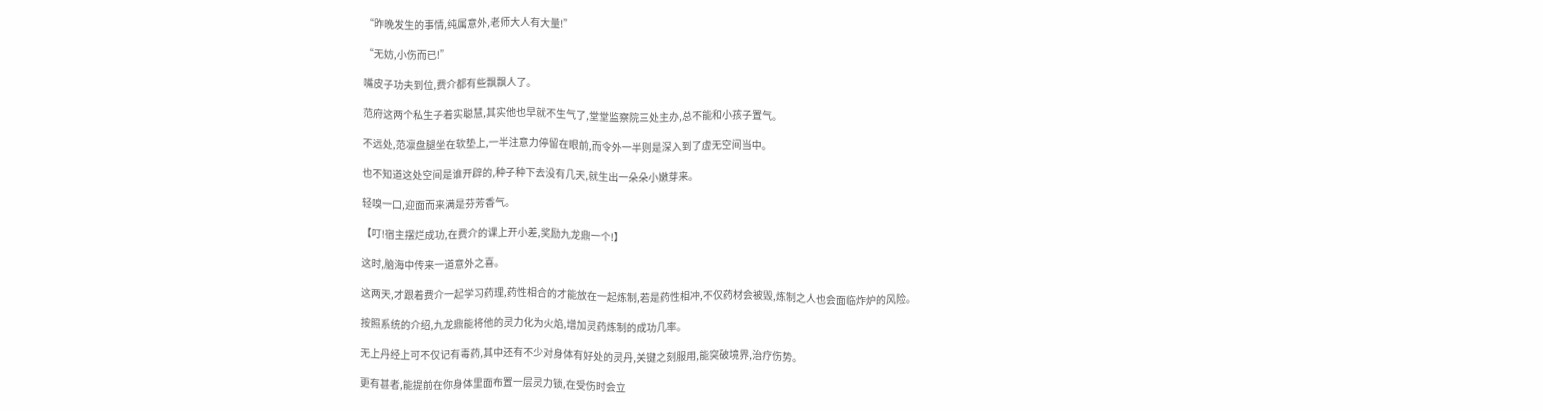“昨晚发生的事情,纯属意外,老师大人有大量!”

“无妨,小伤而已!”

嘴皮子功夫到位,费介都有些飘飘人了。

范府这两个私生子着实聪慧,其实他也早就不生气了,堂堂监察院三处主办,总不能和小孩子置气。

不远处,范凛盘腿坐在软垫上,一半注意力停留在眼前,而令外一半则是深入到了虚无空间当中。

也不知道这处空间是谁开辟的,种子种下去没有几天,就生出一朵朵小嫩芽来。

轻嗅一口,迎面而来满是芬芳香气。

【叮!宿主摆烂成功,在费介的课上开小差,奖励九龙鼎一个!】

这时,脑海中传来一道意外之喜。

这两天,才跟着费介一起学习药理,药性相合的才能放在一起炼制,若是药性相冲,不仅药材会被毁,炼制之人也会面临炸炉的风险。

按照系统的介绍,九龙鼎能将他的灵力化为火焰,增加灵药炼制的成功几率。

无上丹经上可不仅记有毒药,其中还有不少对身体有好处的灵丹,关键之刻服用,能突破境界,治疗伤势。

更有甚者,能提前在你身体里面布置一层灵力锁,在受伤时会立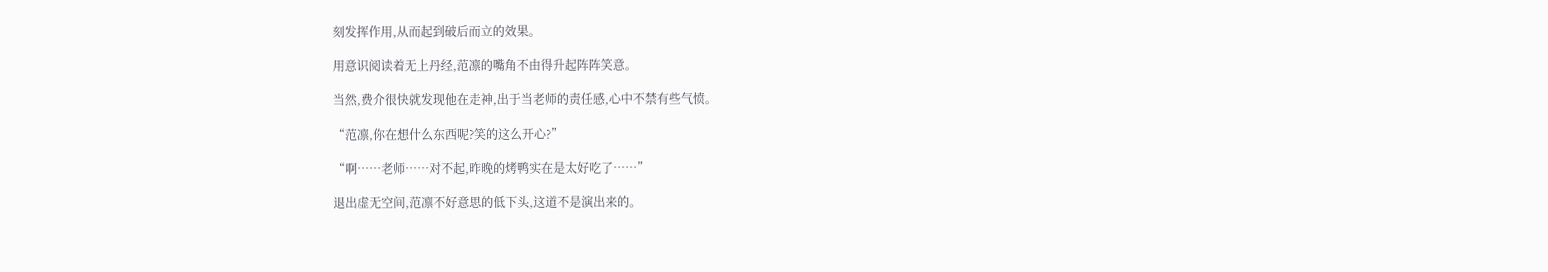刻发挥作用,从而起到破后而立的效果。

用意识阅读着无上丹经,范凛的嘴角不由得升起阵阵笑意。

当然,费介很快就发现他在走神,出于当老师的责任感,心中不禁有些气愤。

“范凛,你在想什么东西呢?笑的这么开心?”

“啊……老师……对不起,昨晚的烤鸭实在是太好吃了……”

退出虚无空间,范凛不好意思的低下头,这道不是演出来的。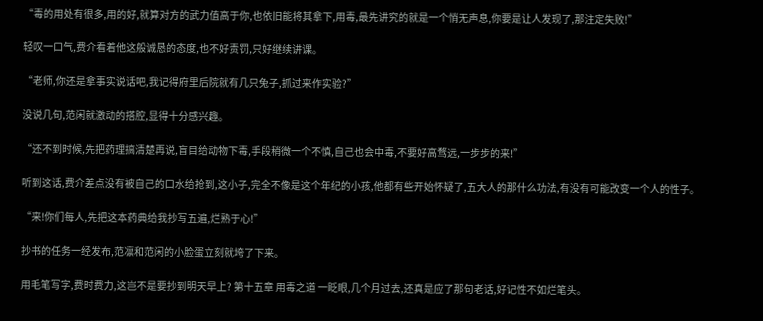“毒的用处有很多,用的好,就算对方的武力值高于你,也依旧能将其拿下,用毒,最先讲究的就是一个悄无声息,你要是让人发现了,那注定失败!”

轻叹一口气,费介看着他这般诚恳的态度,也不好责罚,只好继续讲课。

“老师,你还是拿事实说话吧,我记得府里后院就有几只兔子,抓过来作实验?”

没说几句,范闲就激动的搭腔,显得十分感兴趣。

“还不到时候,先把药理搞清楚再说,盲目给动物下毒,手段稍微一个不慎,自己也会中毒,不要好高骛远,一步步的来!”

听到这话,费介差点没有被自己的口水给抢到,这小子,完全不像是这个年纪的小孩,他都有些开始怀疑了,五大人的那什么功法,有没有可能改变一个人的性子。

“来!你们每人,先把这本药典给我抄写五遍,烂熟于心!”

抄书的任务一经发布,范凛和范闲的小脸蛋立刻就垮了下来。

用毛笔写字,费时费力,这岂不是要抄到明天早上? 第十五章 用毒之道 一眨眼,几个月过去,还真是应了那句老话,好记性不如烂笔头。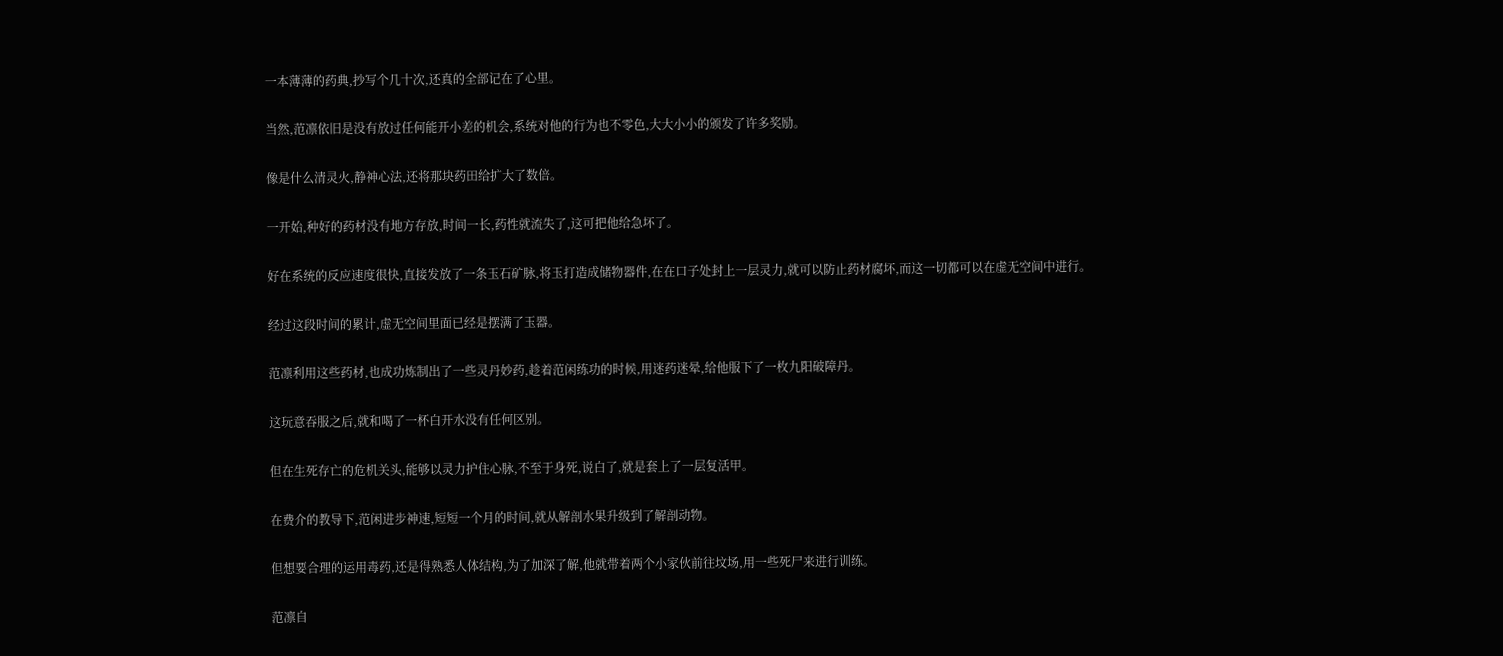一本薄薄的药典,抄写个几十次,还真的全部记在了心里。

当然,范凛依旧是没有放过任何能开小差的机会,系统对他的行为也不零色,大大小小的颁发了许多奖励。

像是什么清灵火,静神心法,还将那块药田给扩大了数倍。

一开始,种好的药材没有地方存放,时间一长,药性就流失了,这可把他给急坏了。

好在系统的反应速度很快,直接发放了一条玉石矿脉,将玉打造成储物器件,在在口子处封上一层灵力,就可以防止药材腐坏,而这一切都可以在虚无空间中进行。

经过这段时间的累计,虚无空间里面已经是摆满了玉器。

范凛利用这些药材,也成功炼制出了一些灵丹妙药,趁着范闲练功的时候,用迷药迷晕,给他服下了一枚九阳破障丹。

这玩意吞服之后,就和喝了一杯白开水没有任何区别。

但在生死存亡的危机关头,能够以灵力护住心脉,不至于身死,说白了,就是套上了一层复活甲。

在费介的教导下,范闲进步神速,短短一个月的时间,就从解剖水果升级到了解剖动物。

但想要合理的运用毒药,还是得熟悉人体结构,为了加深了解,他就带着两个小家伙前往坟场,用一些死尸来进行训练。

范凛自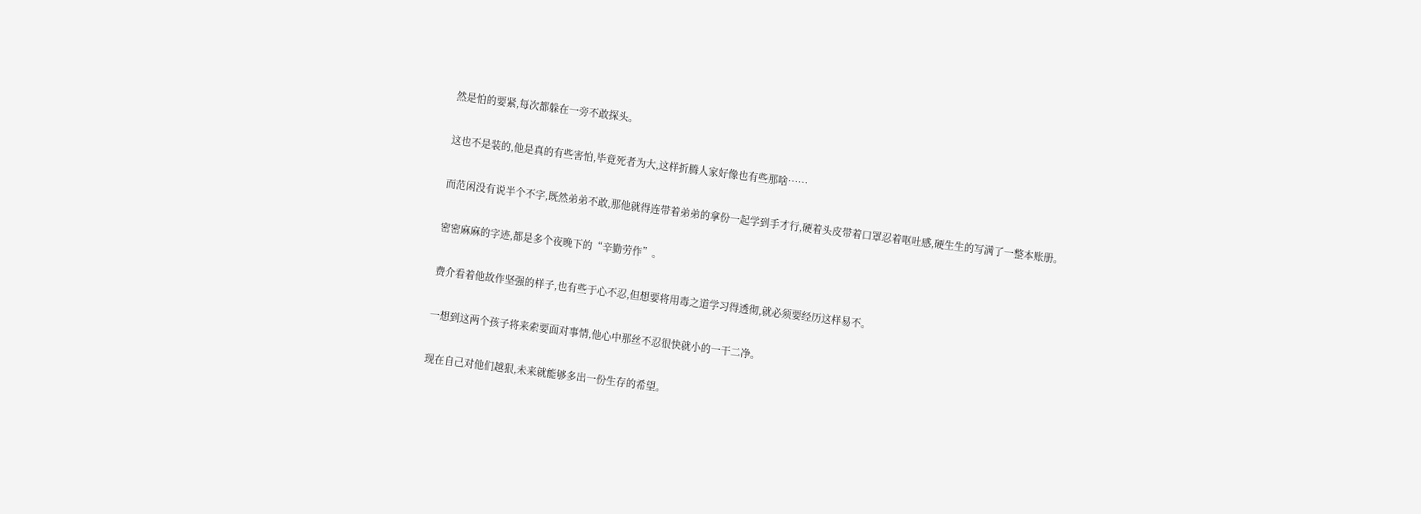然是怕的要紧,每次都躲在一旁不敢探头。

这也不是装的,他是真的有些害怕,毕竟死者为大,这样折腾人家好像也有些那啥……

而范闲没有说半个不字,既然弟弟不敢,那他就得连带着弟弟的拿份一起学到手才行,硬着头皮带着口罩忍着呕吐感,硬生生的写满了一整本账册。

密密麻麻的字迹,都是多个夜晚下的“辛勤劳作”。

费介看着他故作坚强的样子,也有些于心不忍,但想要将用毒之道学习得透彻,就必须要经历这样易不。

一想到这两个孩子将来索要面对事情,他心中那丝不忍很快就小的一干二净。

现在自己对他们越狠,未来就能够多出一份生存的希望。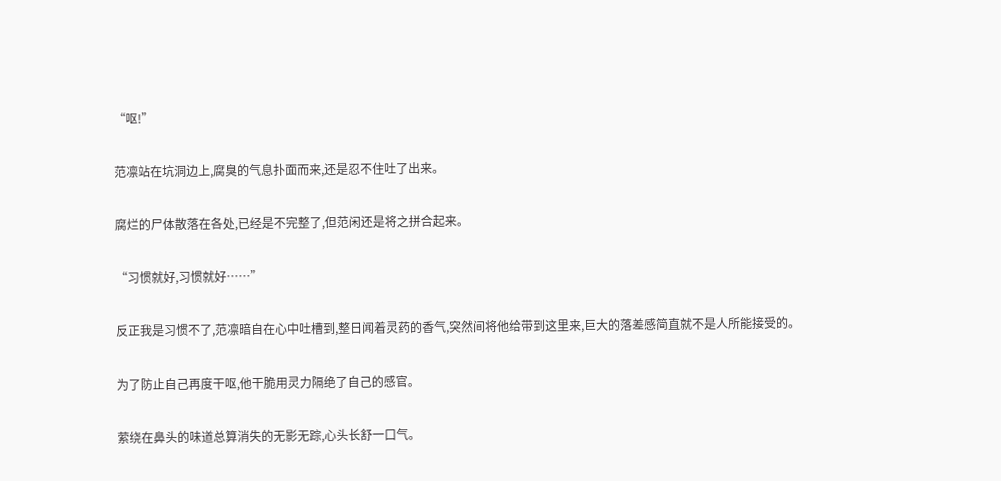“呕!”

范凛站在坑洞边上,腐臭的气息扑面而来,还是忍不住吐了出来。

腐烂的尸体散落在各处,已经是不完整了,但范闲还是将之拼合起来。

“习惯就好,习惯就好……”

反正我是习惯不了,范凛暗自在心中吐槽到,整日闻着灵药的香气,突然间将他给带到这里来,巨大的落差感简直就不是人所能接受的。

为了防止自己再度干呕,他干脆用灵力隔绝了自己的感官。

萦绕在鼻头的味道总算消失的无影无踪,心头长舒一口气。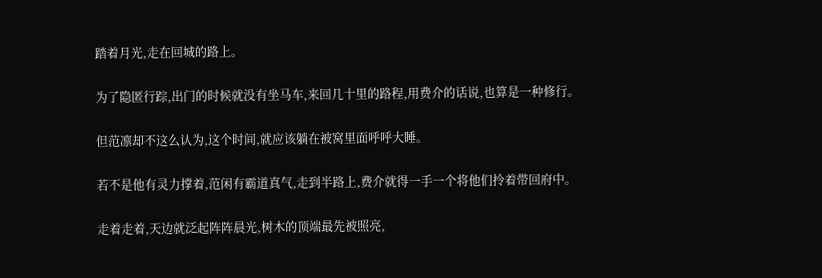踏着月光,走在回城的路上。

为了隐匿行踪,出门的时候就没有坐马车,来回几十里的路程,用费介的话说,也算是一种修行。

但范凛却不这么认为,这个时间,就应该躺在被窝里面呼呼大睡。

若不是他有灵力撑着,范闲有霸道真气,走到半路上,费介就得一手一个将他们拎着带回府中。

走着走着,天边就泛起阵阵晨光,树木的顶端最先被照亮,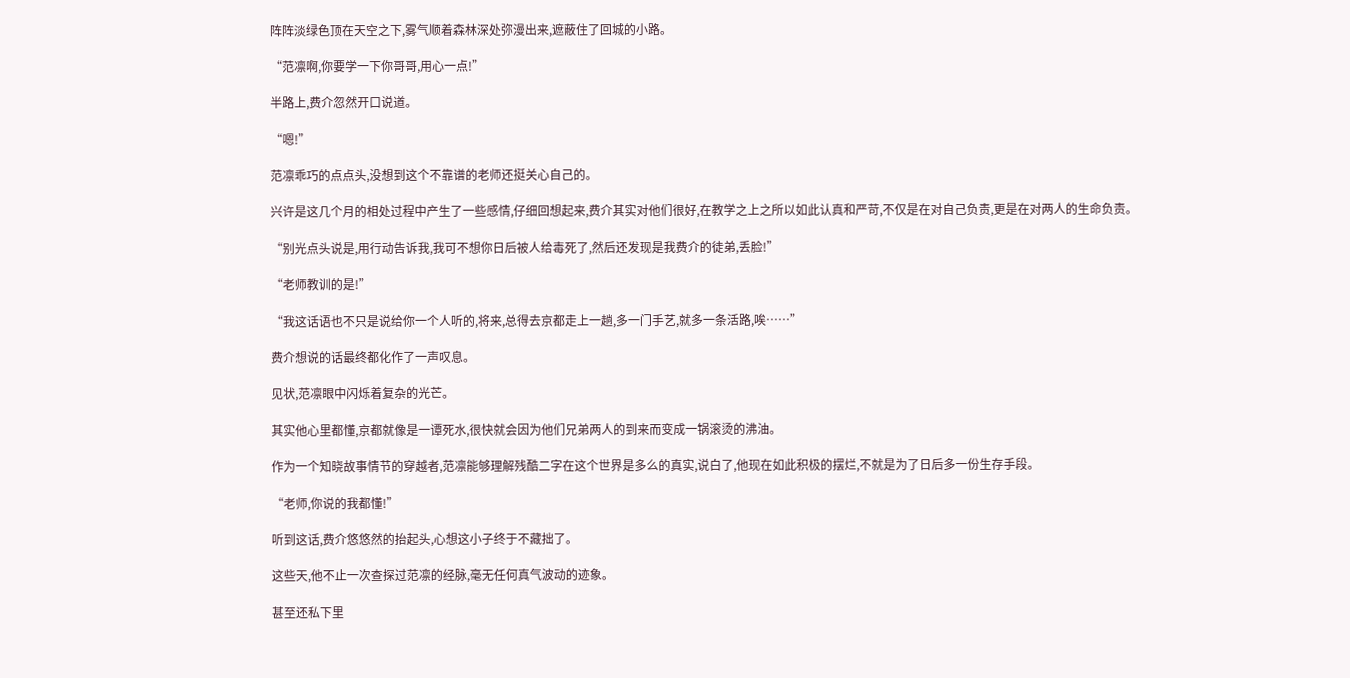阵阵淡绿色顶在天空之下,雾气顺着森林深处弥漫出来,遮蔽住了回城的小路。

“范凛啊,你要学一下你哥哥,用心一点!”

半路上,费介忽然开口说道。

“嗯!”

范凛乖巧的点点头,没想到这个不靠谱的老师还挺关心自己的。

兴许是这几个月的相处过程中产生了一些感情,仔细回想起来,费介其实对他们很好,在教学之上之所以如此认真和严苛,不仅是在对自己负责,更是在对两人的生命负责。

“别光点头说是,用行动告诉我,我可不想你日后被人给毒死了,然后还发现是我费介的徒弟,丢脸!”

“老师教训的是!”

“我这话语也不只是说给你一个人听的,将来,总得去京都走上一趟,多一门手艺,就多一条活路,唉……”

费介想说的话最终都化作了一声叹息。

见状,范凛眼中闪烁着复杂的光芒。

其实他心里都懂,京都就像是一谭死水,很快就会因为他们兄弟两人的到来而变成一锅滚烫的沸油。

作为一个知晓故事情节的穿越者,范凛能够理解残酷二字在这个世界是多么的真实,说白了,他现在如此积极的摆烂,不就是为了日后多一份生存手段。

“老师,你说的我都懂!”

听到这话,费介悠悠然的抬起头,心想这小子终于不藏拙了。

这些天,他不止一次查探过范凛的经脉,毫无任何真气波动的迹象。

甚至还私下里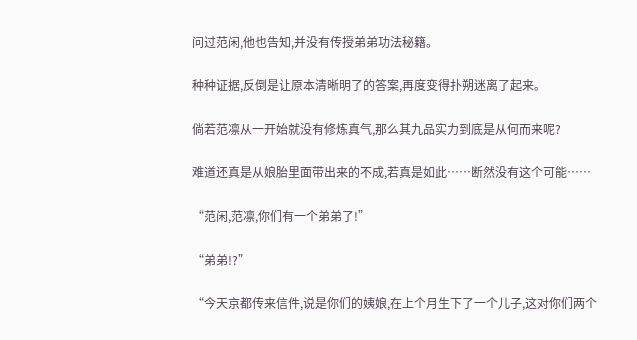问过范闲,他也告知,并没有传授弟弟功法秘籍。

种种证据,反倒是让原本清晰明了的答案,再度变得扑朔迷离了起来。

倘若范凛从一开始就没有修炼真气,那么其九品实力到底是从何而来呢?

难道还真是从娘胎里面带出来的不成,若真是如此……断然没有这个可能……

“范闲,范凛,你们有一个弟弟了!”

“弟弟!?”

“今天京都传来信件,说是你们的姨娘,在上个月生下了一个儿子,这对你们两个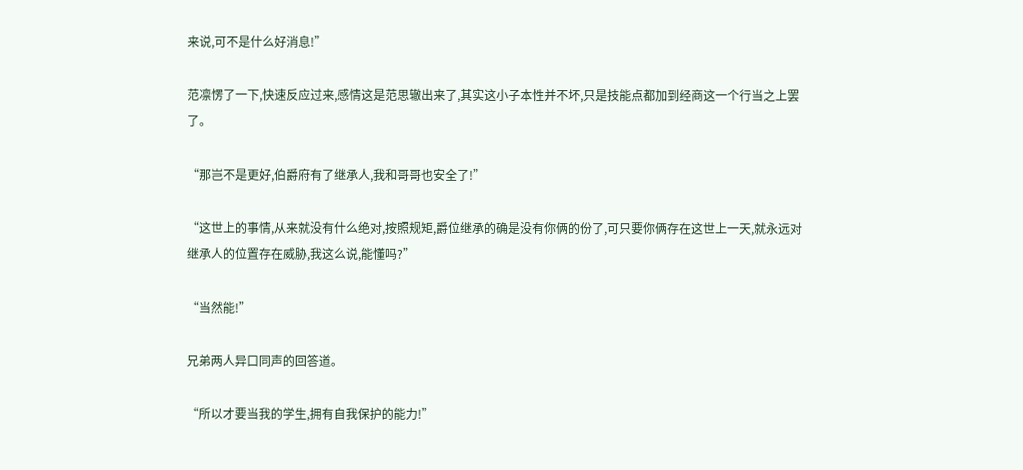来说,可不是什么好消息!”

范凛愣了一下,快速反应过来,感情这是范思辙出来了,其实这小子本性并不坏,只是技能点都加到经商这一个行当之上罢了。

“那岂不是更好,伯爵府有了继承人,我和哥哥也安全了!”

“这世上的事情,从来就没有什么绝对,按照规矩,爵位继承的确是没有你俩的份了,可只要你俩存在这世上一天,就永远对继承人的位置存在威胁,我这么说,能懂吗?”

“当然能!”

兄弟两人异口同声的回答道。

“所以才要当我的学生,拥有自我保护的能力!”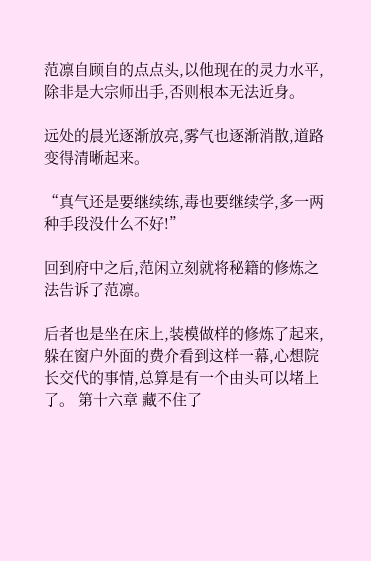范凛自顾自的点点头,以他现在的灵力水平,除非是大宗师出手,否则根本无法近身。

远处的晨光逐渐放亮,雾气也逐渐消散,道路变得清晰起来。

“真气还是要继续练,毒也要继续学,多一两种手段没什么不好!”

回到府中之后,范闲立刻就将秘籍的修炼之法告诉了范凛。

后者也是坐在床上,装模做样的修炼了起来,躲在窗户外面的费介看到这样一幕,心想院长交代的事情,总算是有一个由头可以堵上了。 第十六章 藏不住了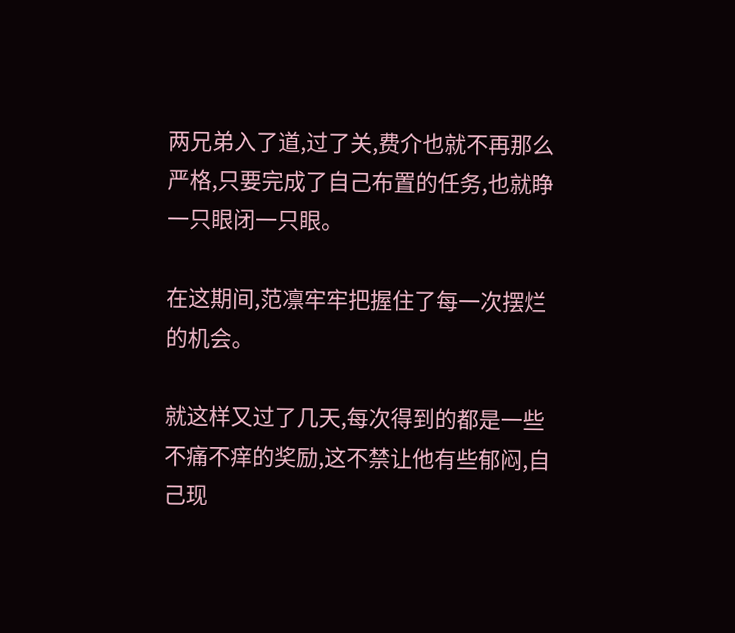两兄弟入了道,过了关,费介也就不再那么严格,只要完成了自己布置的任务,也就睁一只眼闭一只眼。

在这期间,范凛牢牢把握住了每一次摆烂的机会。

就这样又过了几天,每次得到的都是一些不痛不痒的奖励,这不禁让他有些郁闷,自己现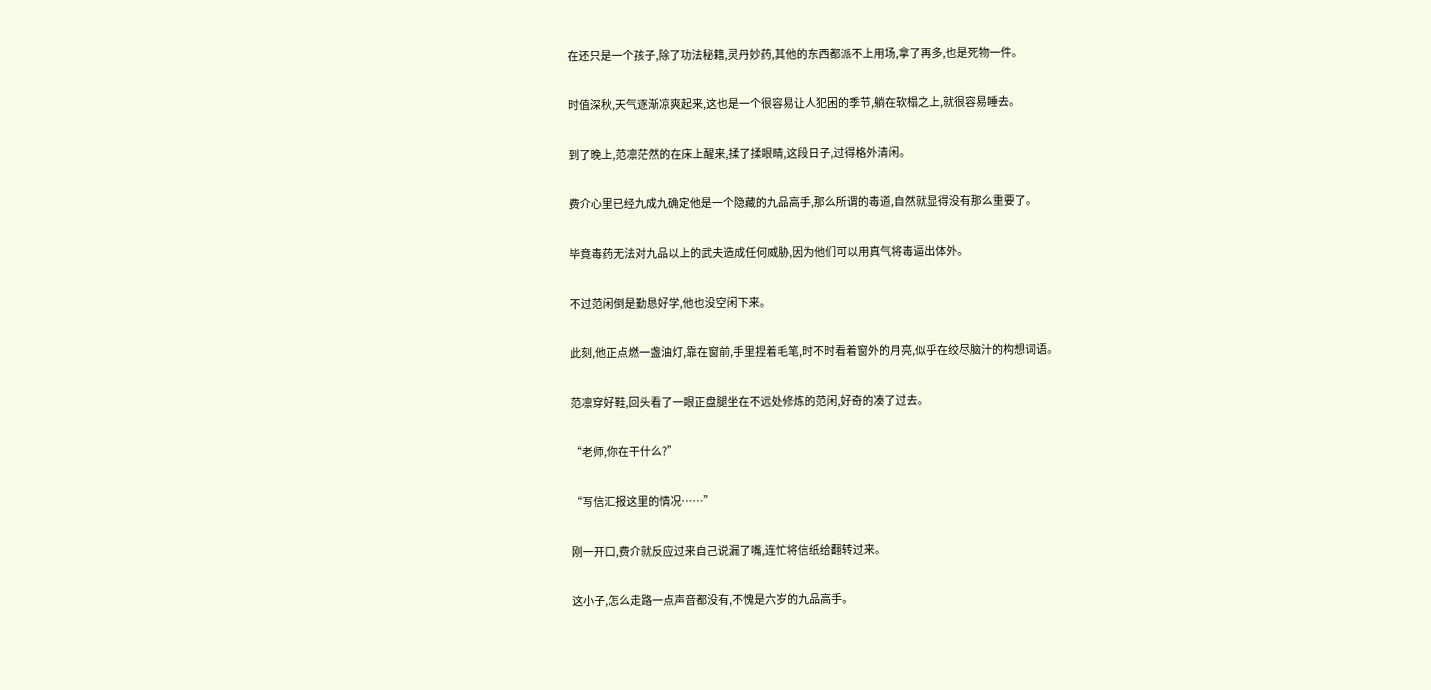在还只是一个孩子,除了功法秘籍,灵丹妙药,其他的东西都派不上用场,拿了再多,也是死物一件。

时值深秋,天气逐渐凉爽起来,这也是一个很容易让人犯困的季节,躺在软榻之上,就很容易睡去。

到了晚上,范凛茫然的在床上醒来,揉了揉眼睛,这段日子,过得格外清闲。

费介心里已经九成九确定他是一个隐藏的九品高手,那么所谓的毒道,自然就显得没有那么重要了。

毕竟毒药无法对九品以上的武夫造成任何威胁,因为他们可以用真气将毒逼出体外。

不过范闲倒是勤恳好学,他也没空闲下来。

此刻,他正点燃一盏油灯,靠在窗前,手里捏着毛笔,时不时看着窗外的月亮,似乎在绞尽脑汁的构想词语。

范凛穿好鞋,回头看了一眼正盘腿坐在不远处修炼的范闲,好奇的凑了过去。

“老师,你在干什么?”

“写信汇报这里的情况……”

刚一开口,费介就反应过来自己说漏了嘴,连忙将信纸给翻转过来。

这小子,怎么走路一点声音都没有,不愧是六岁的九品高手。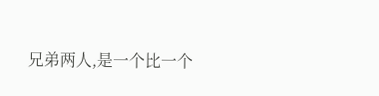兄弟两人,是一个比一个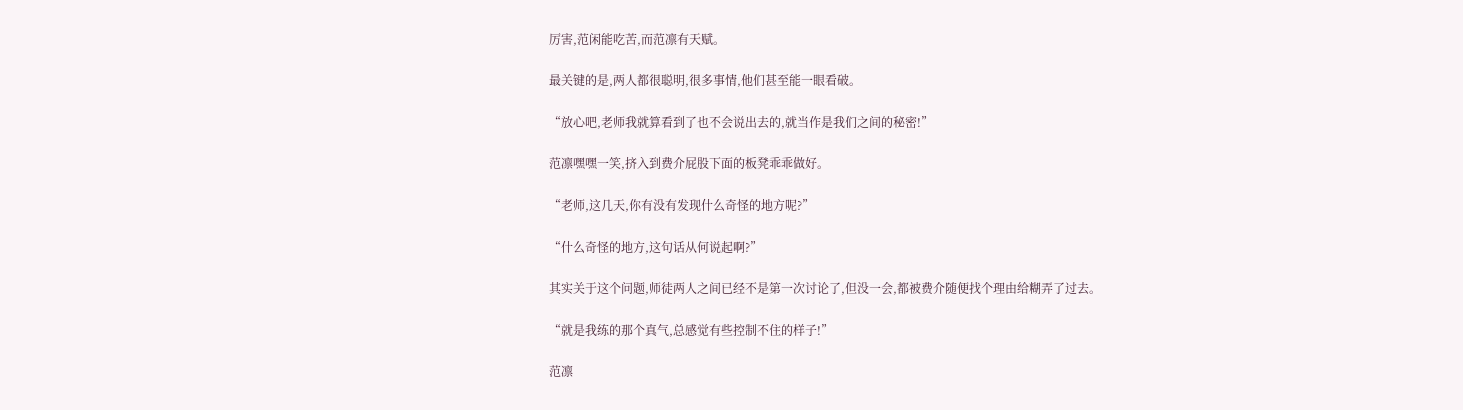厉害,范闲能吃苦,而范凛有天赋。

最关键的是,两人都很聪明,很多事情,他们甚至能一眼看破。

“放心吧,老师我就算看到了也不会说出去的,就当作是我们之间的秘密!”

范凛嘿嘿一笑,挤入到费介屁股下面的板凳乖乖做好。

“老师,这几天,你有没有发现什么奇怪的地方呢?”

“什么奇怪的地方,这句话从何说起啊?”

其实关于这个问题,师徒两人之间已经不是第一次讨论了,但没一会,都被费介随便找个理由给糊弄了过去。

“就是我练的那个真气,总感觉有些控制不住的样子!”

范凛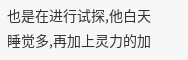也是在进行试探,他白天睡觉多,再加上灵力的加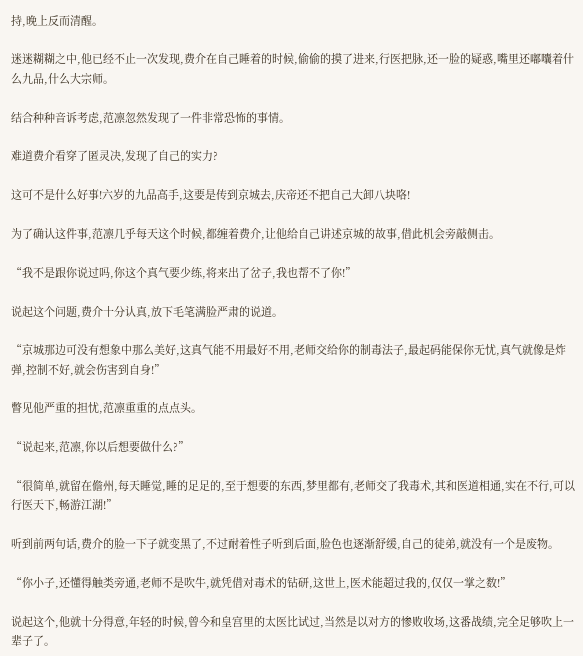持,晚上反而清醒。

迷迷糊糊之中,他已经不止一次发现,费介在自己睡着的时候,偷偷的摸了进来,行医把脉,还一脸的疑惑,嘴里还嘟囔着什么九品,什么大宗师。

结合种种音诉考虑,范凛忽然发现了一件非常恐怖的事情。

难道费介看穿了匿灵决,发现了自己的实力?

这可不是什么好事!六岁的九品高手,这要是传到京城去,庆帝还不把自己大卸八块咯!

为了确认这件事,范凛几乎每天这个时候,都缠着费介,让他给自己讲述京城的故事,借此机会旁敲侧击。

“我不是跟你说过吗,你这个真气要少练,将来出了岔子,我也帮不了你!”

说起这个问题,费介十分认真,放下毛笔满脸严肃的说道。

“京城那边可没有想象中那么美好,这真气能不用最好不用,老师交给你的制毒法子,最起码能保你无忧,真气就像是炸弹,控制不好,就会伤害到自身!”

瞥见他严重的担忧,范凛重重的点点头。

“说起来,范凛,你以后想要做什么?”

“很简单,就留在儋州,每天睡觉,睡的足足的,至于想要的东西,梦里都有,老师交了我毒术,其和医道相通,实在不行,可以行医天下,畅游江湖!”

听到前两句话,费介的脸一下子就变黑了,不过耐着性子听到后面,脸色也逐渐舒缓,自己的徒弟,就没有一个是废物。

“你小子,还懂得触类旁通,老师不是吹牛,就凭借对毒术的钻研,这世上,医术能超过我的,仅仅一掌之数!”

说起这个,他就十分得意,年轻的时候,曾今和皇宫里的太医比试过,当然是以对方的惨败收场,这番战绩,完全足够吹上一辈子了。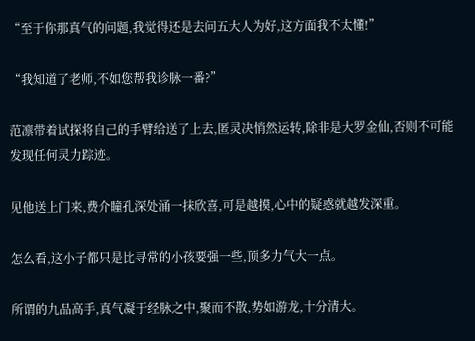“至于你那真气的问题,我觉得还是去问五大人为好,这方面我不太懂!”

“我知道了老师,不如您帮我诊脉一番?”

范凛带着试探将自己的手臂给送了上去,匿灵决悄然运转,除非是大罗金仙,否则不可能发现任何灵力踪迹。

见他送上门来,费介瞳孔深处涌一抹欣喜,可是越摸,心中的疑惑就越发深重。

怎么看,这小子都只是比寻常的小孩要强一些,顶多力气大一点。

所谓的九品高手,真气凝于经脉之中,聚而不散,势如游龙,十分清大。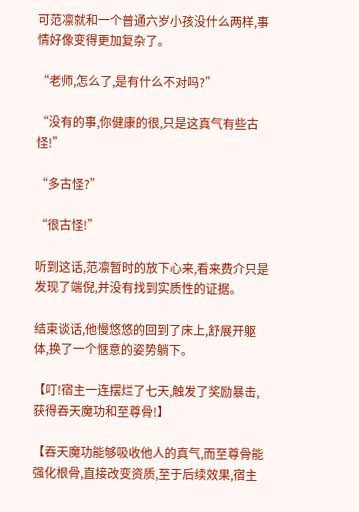可范凛就和一个普通六岁小孩没什么两样,事情好像变得更加复杂了。

“老师,怎么了,是有什么不对吗?”

“没有的事,你健康的很,只是这真气有些古怪!”

“多古怪?”

“很古怪!”

听到这话,范凛暂时的放下心来,看来费介只是发现了端倪,并没有找到实质性的证据。

结束谈话,他慢悠悠的回到了床上,舒展开躯体,换了一个惬意的姿势躺下。

【叮!宿主一连摆烂了七天,触发了奖励暴击,获得吞天魔功和至尊骨!】

【吞天魔功能够吸收他人的真气,而至尊骨能强化根骨,直接改变资质,至于后续效果,宿主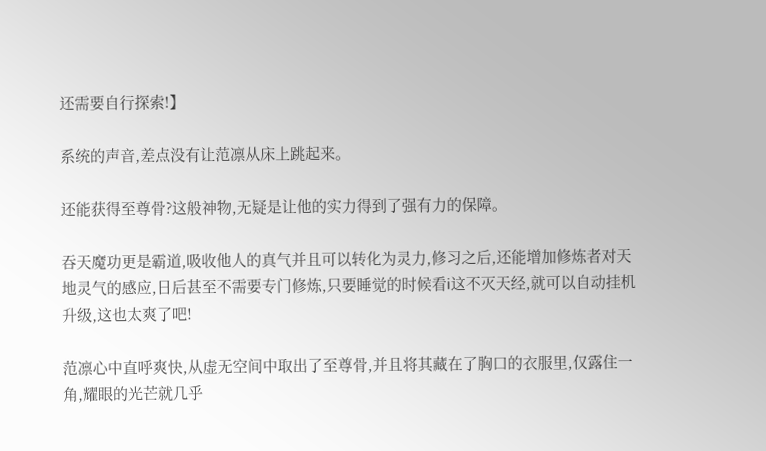还需要自行探索!】

系统的声音,差点没有让范凛从床上跳起来。

还能获得至尊骨?这般神物,无疑是让他的实力得到了强有力的保障。

吞天魔功更是霸道,吸收他人的真气并且可以转化为灵力,修习之后,还能增加修炼者对天地灵气的感应,日后甚至不需要专门修炼,只要睡觉的时候看i这不灭天经,就可以自动挂机升级,这也太爽了吧!

范凛心中直呼爽快,从虚无空间中取出了至尊骨,并且将其藏在了胸口的衣服里,仅露住一角,耀眼的光芒就几乎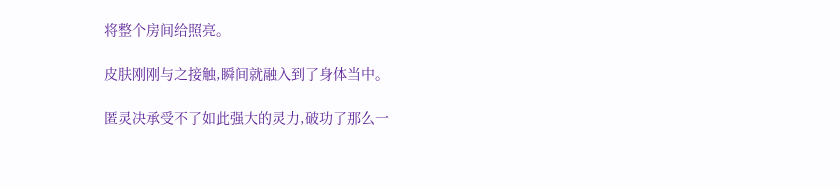将整个房间给照亮。

皮肤刚刚与之接触,瞬间就融入到了身体当中。

匿灵决承受不了如此强大的灵力,破功了那么一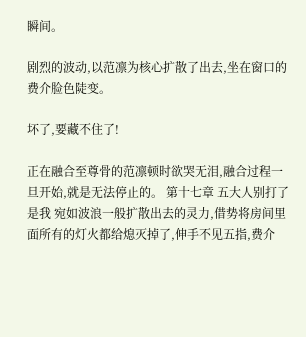瞬间。

剧烈的波动,以范凛为核心扩散了出去,坐在窗口的费介脸色陡变。

坏了,要藏不住了!

正在融合至尊骨的范凛顿时欲哭无泪,融合过程一旦开始,就是无法停止的。 第十七章 五大人别打了是我 宛如波浪一般扩散出去的灵力,借势将房间里面所有的灯火都给熄灭掉了,伸手不见五指,费介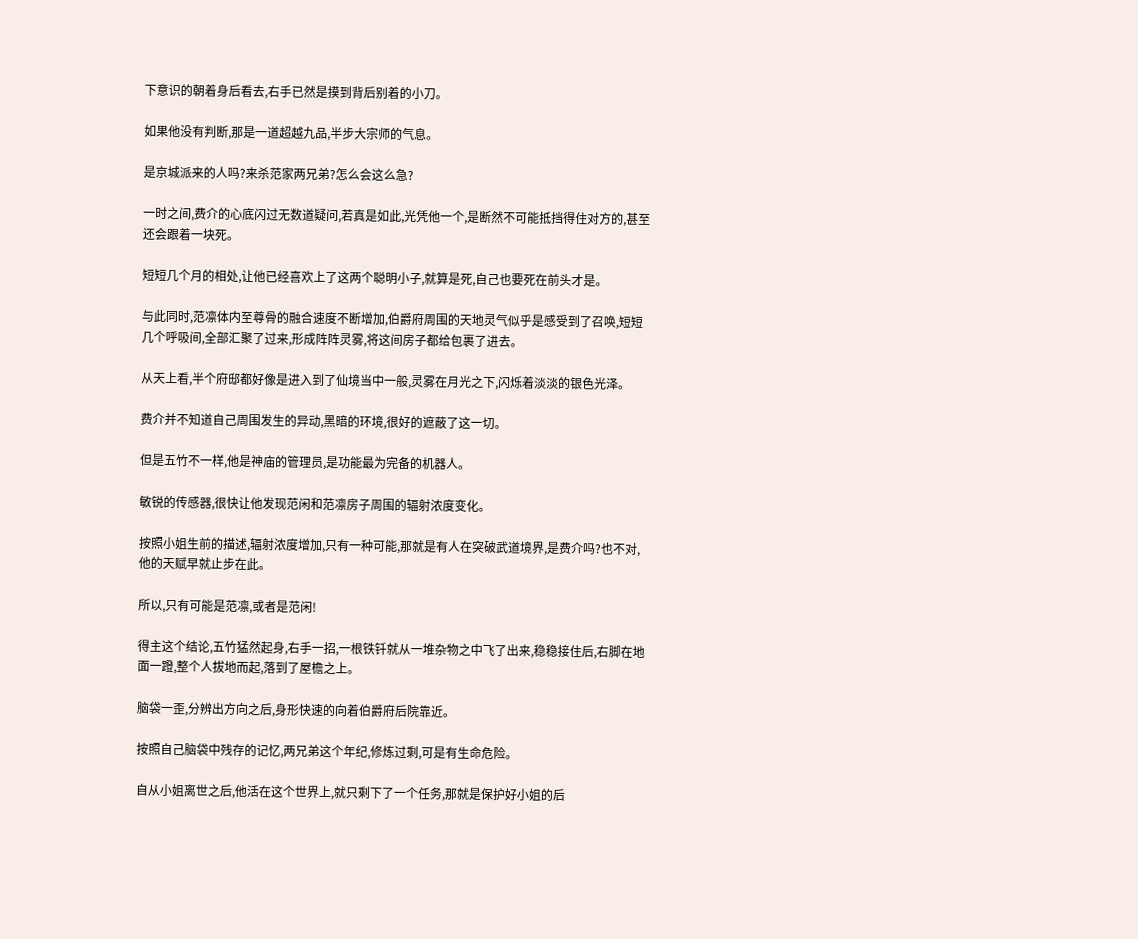下意识的朝着身后看去,右手已然是摸到背后别着的小刀。

如果他没有判断,那是一道超越九品,半步大宗师的气息。

是京城派来的人吗?来杀范家两兄弟?怎么会这么急?

一时之间,费介的心底闪过无数道疑问,若真是如此,光凭他一个,是断然不可能抵挡得住对方的,甚至还会跟着一块死。

短短几个月的相处,让他已经喜欢上了这两个聪明小子,就算是死,自己也要死在前头才是。

与此同时,范凛体内至尊骨的融合速度不断增加,伯爵府周围的天地灵气似乎是感受到了召唤,短短几个呼吸间,全部汇聚了过来,形成阵阵灵雾,将这间房子都给包裹了进去。

从天上看,半个府邸都好像是进入到了仙境当中一般,灵雾在月光之下,闪烁着淡淡的银色光泽。

费介并不知道自己周围发生的异动,黑暗的环境,很好的遮蔽了这一切。

但是五竹不一样,他是神庙的管理员,是功能最为完备的机器人。

敏锐的传感器,很快让他发现范闲和范凛房子周围的辐射浓度变化。

按照小姐生前的描述,辐射浓度增加,只有一种可能,那就是有人在突破武道境界,是费介吗?也不对,他的天赋早就止步在此。

所以,只有可能是范凛,或者是范闲!

得主这个结论,五竹猛然起身,右手一招,一根铁钎就从一堆杂物之中飞了出来,稳稳接住后,右脚在地面一蹬,整个人拔地而起,落到了屋檐之上。

脑袋一歪,分辨出方向之后,身形快速的向着伯爵府后院靠近。

按照自己脑袋中残存的记忆,两兄弟这个年纪,修炼过剩,可是有生命危险。

自从小姐离世之后,他活在这个世界上,就只剩下了一个任务,那就是保护好小姐的后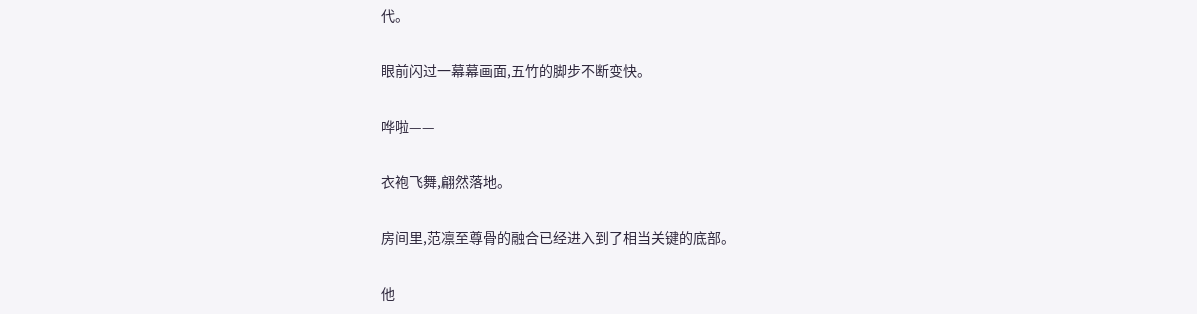代。

眼前闪过一幕幕画面,五竹的脚步不断变快。

哗啦——

衣袍飞舞,翩然落地。

房间里,范凛至尊骨的融合已经进入到了相当关键的底部。

他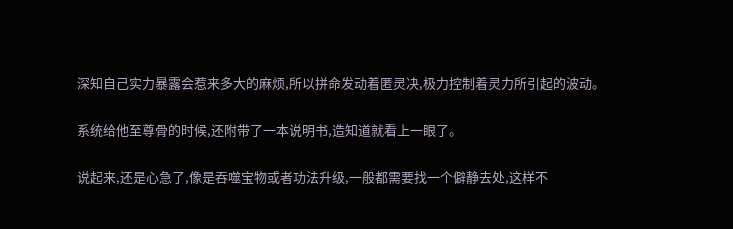深知自己实力暴露会惹来多大的麻烦,所以拼命发动着匿灵决,极力控制着灵力所引起的波动。

系统给他至尊骨的时候,还附带了一本说明书,造知道就看上一眼了。

说起来,还是心急了,像是吞噬宝物或者功法升级,一般都需要找一个僻静去处,这样不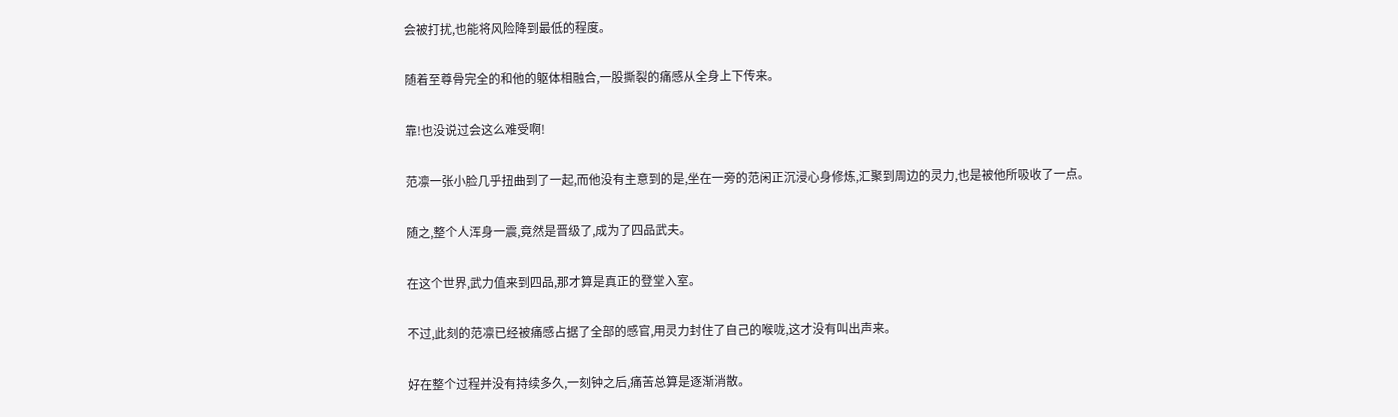会被打扰,也能将风险降到最低的程度。

随着至尊骨完全的和他的躯体相融合,一股撕裂的痛感从全身上下传来。

靠!也没说过会这么难受啊!

范凛一张小脸几乎扭曲到了一起,而他没有主意到的是,坐在一旁的范闲正沉浸心身修炼,汇聚到周边的灵力,也是被他所吸收了一点。

随之,整个人浑身一震,竟然是晋级了,成为了四品武夫。

在这个世界,武力值来到四品,那才算是真正的登堂入室。

不过,此刻的范凛已经被痛感占据了全部的感官,用灵力封住了自己的喉咙,这才没有叫出声来。

好在整个过程并没有持续多久,一刻钟之后,痛苦总算是逐渐消散。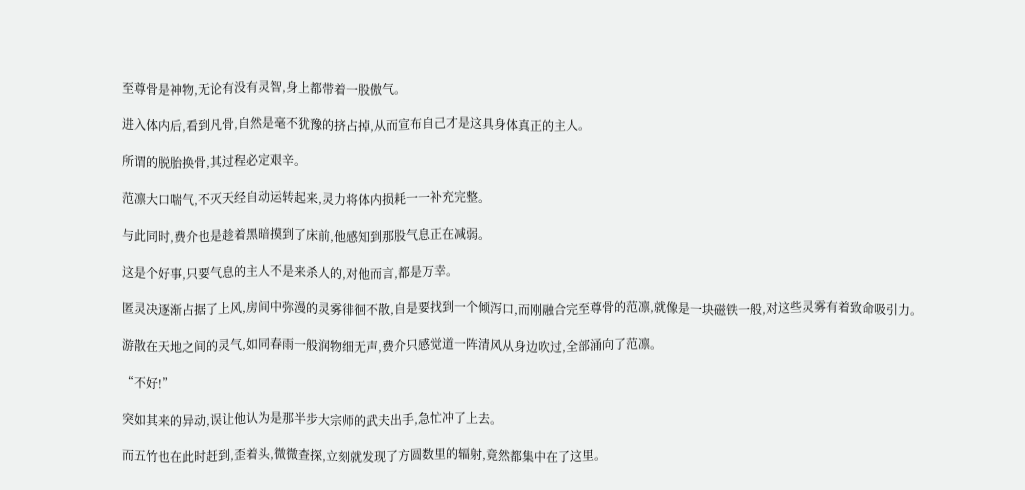至尊骨是神物,无论有没有灵智,身上都带着一股傲气。

进入体内后,看到凡骨,自然是毫不犹豫的挤占掉,从而宣布自己才是这具身体真正的主人。

所谓的脱胎换骨,其过程必定艰辛。

范凛大口喘气,不灭天经自动运转起来,灵力将体内损耗一一补充完整。

与此同时,费介也是趁着黑暗摸到了床前,他感知到那股气息正在减弱。

这是个好事,只要气息的主人不是来杀人的,对他而言,都是万幸。

匿灵决逐渐占据了上风,房间中弥漫的灵雾徘徊不散,自是要找到一个倾泻口,而刚融合完至尊骨的范凛,就像是一块磁铁一般,对这些灵雾有着致命吸引力。

游散在天地之间的灵气,如同春雨一般润物细无声,费介只感觉道一阵清风从身边吹过,全部涌向了范凛。

“不好!”

突如其来的异动,误让他认为是那半步大宗师的武夫出手,急忙冲了上去。

而五竹也在此时赶到,歪着头,微微查探,立刻就发现了方圆数里的辐射,竟然都集中在了这里。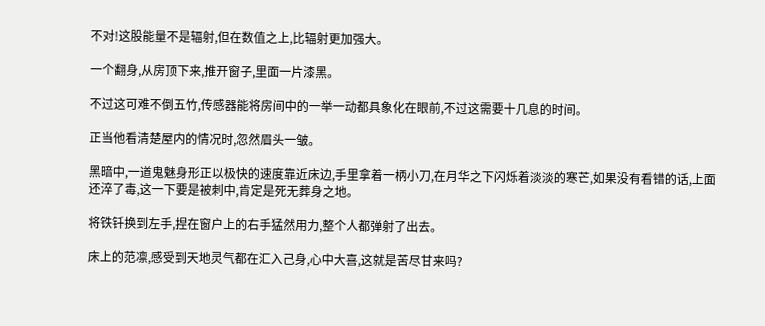不对!这股能量不是辐射,但在数值之上,比辐射更加强大。

一个翻身,从房顶下来,推开窗子,里面一片漆黑。

不过这可难不倒五竹,传感器能将房间中的一举一动都具象化在眼前,不过这需要十几息的时间。

正当他看清楚屋内的情况时,忽然眉头一皱。

黑暗中,一道鬼魅身形正以极快的速度靠近床边,手里拿着一柄小刀,在月华之下闪烁着淡淡的寒芒,如果没有看错的话,上面还淬了毒,这一下要是被刺中,肯定是死无葬身之地。

将铁钎换到左手,捏在窗户上的右手猛然用力,整个人都弹射了出去。

床上的范凛,感受到天地灵气都在汇入己身,心中大喜,这就是苦尽甘来吗?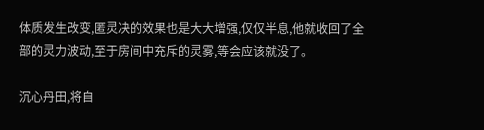体质发生改变,匿灵决的效果也是大大增强,仅仅半息,他就收回了全部的灵力波动,至于房间中充斥的灵雾,等会应该就没了。

沉心丹田,将自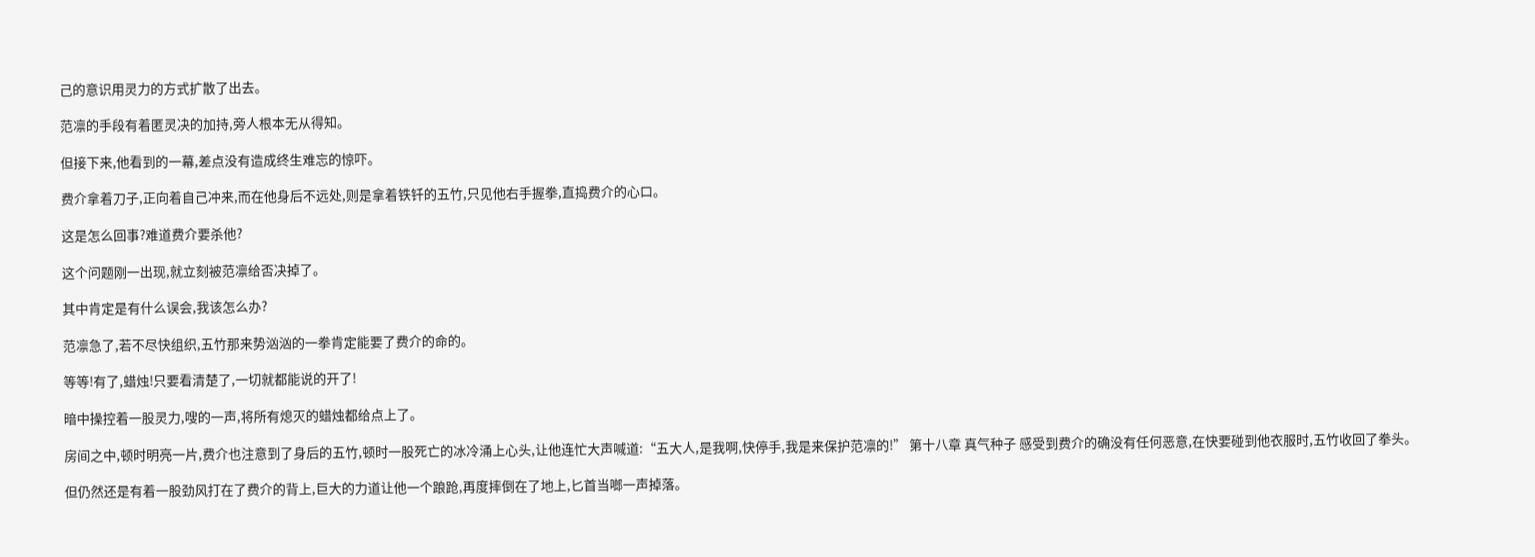己的意识用灵力的方式扩散了出去。

范凛的手段有着匿灵决的加持,旁人根本无从得知。

但接下来,他看到的一幕,差点没有造成终生难忘的惊吓。

费介拿着刀子,正向着自己冲来,而在他身后不远处,则是拿着铁钎的五竹,只见他右手握拳,直捣费介的心口。

这是怎么回事?难道费介要杀他?

这个问题刚一出现,就立刻被范凛给否决掉了。

其中肯定是有什么误会,我该怎么办?

范凛急了,若不尽快组织,五竹那来势汹汹的一拳肯定能要了费介的命的。

等等!有了,蜡烛!只要看清楚了,一切就都能说的开了!

暗中操控着一股灵力,嗖的一声,将所有熄灭的蜡烛都给点上了。

房间之中,顿时明亮一片,费介也注意到了身后的五竹,顿时一股死亡的冰冷涌上心头,让他连忙大声喊道:“五大人,是我啊,快停手,我是来保护范凛的!” 第十八章 真气种子 感受到费介的确没有任何恶意,在快要碰到他衣服时,五竹收回了拳头。

但仍然还是有着一股劲风打在了费介的背上,巨大的力道让他一个踉跄,再度摔倒在了地上,匕首当啷一声掉落。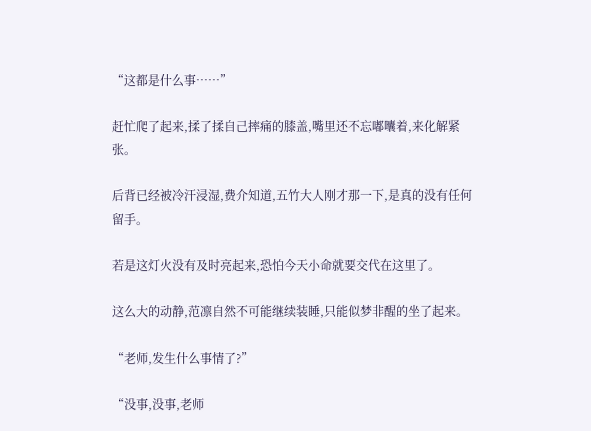“这都是什么事……”

赶忙爬了起来,揉了揉自己摔痛的膝盖,嘴里还不忘嘟囔着,来化解紧张。

后背已经被冷汗浸湿,费介知道,五竹大人刚才那一下,是真的没有任何留手。

若是这灯火没有及时亮起来,恐怕今天小命就要交代在这里了。

这么大的动静,范凛自然不可能继续装睡,只能似梦非醒的坐了起来。

“老师,发生什么事情了?”

“没事,没事,老师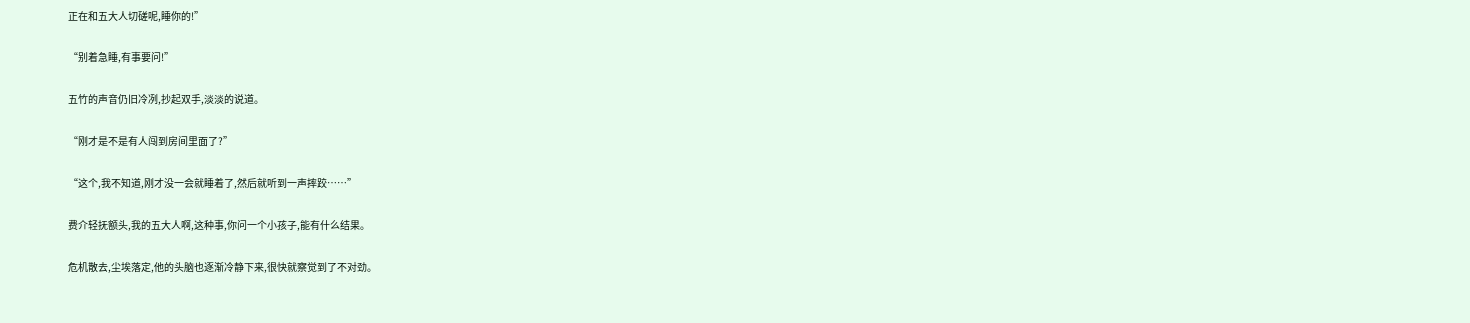正在和五大人切磋呢,睡你的!”

“别着急睡,有事要问!”

五竹的声音仍旧冷冽,抄起双手,淡淡的说道。

“刚才是不是有人闯到房间里面了?”

“这个,我不知道,刚才没一会就睡着了,然后就听到一声摔跤……”

费介轻抚额头,我的五大人啊,这种事,你问一个小孩子,能有什么结果。

危机散去,尘埃落定,他的头脑也逐渐冷静下来,很快就察觉到了不对劲。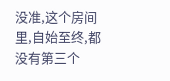没准,这个房间里,自始至终,都没有第三个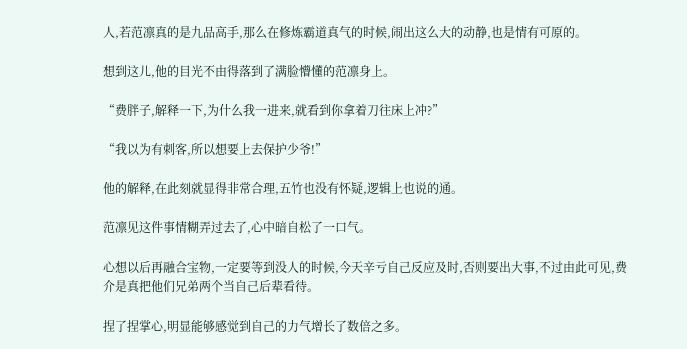人,若范凛真的是九品高手,那么在修炼霸道真气的时候,闹出这么大的动静,也是情有可原的。

想到这儿,他的目光不由得落到了满脸懵懂的范凛身上。

“费胖子,解释一下,为什么我一进来,就看到你拿着刀往床上冲?”

“我以为有刺客,所以想要上去保护少爷!”

他的解释,在此刻就显得非常合理,五竹也没有怀疑,逻辑上也说的通。

范凛见这件事情糊弄过去了,心中暗自松了一口气。

心想以后再融合宝物,一定要等到没人的时候,今天辛亏自己反应及时,否则要出大事,不过由此可见,费介是真把他们兄弟两个当自己后辈看待。

捏了捏掌心,明显能够感觉到自己的力气增长了数倍之多。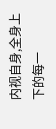内视自身,全身上下的每一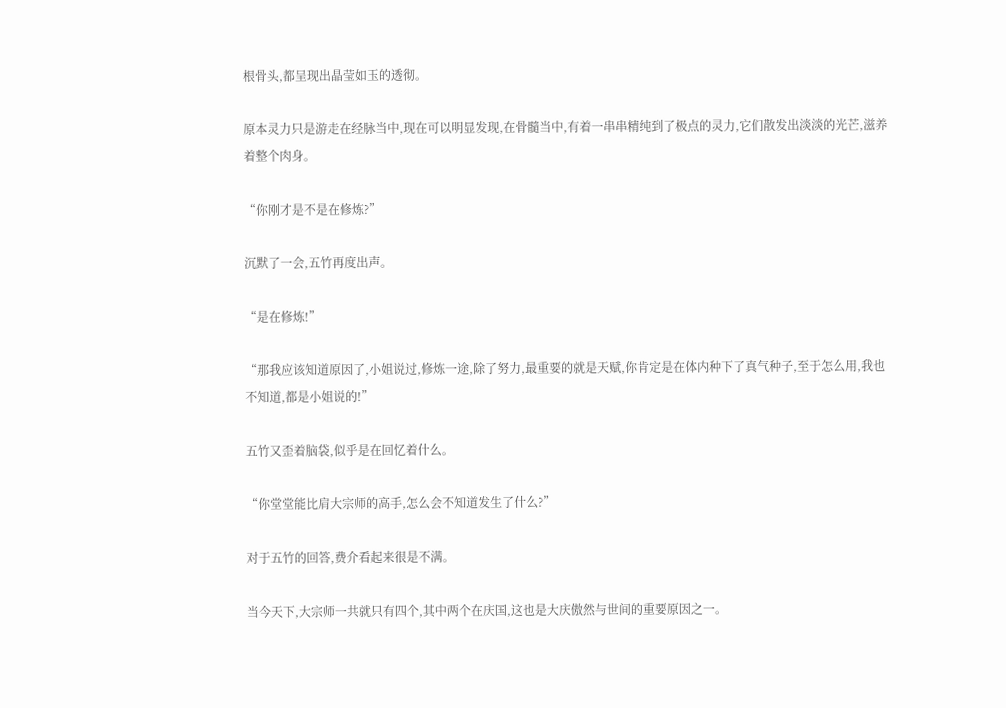根骨头,都呈现出晶莹如玉的透彻。

原本灵力只是游走在经脉当中,现在可以明显发现,在骨髓当中,有着一串串精纯到了极点的灵力,它们散发出淡淡的光芒,滋养着整个肉身。

“你刚才是不是在修炼?”

沉默了一会,五竹再度出声。

“是在修炼!”

“那我应该知道原因了,小姐说过,修炼一途,除了努力,最重要的就是天赋,你肯定是在体内种下了真气种子,至于怎么用,我也不知道,都是小姐说的!”

五竹又歪着脑袋,似乎是在回忆着什么。

“你堂堂能比肩大宗师的高手,怎么会不知道发生了什么?”

对于五竹的回答,费介看起来很是不满。

当今天下,大宗师一共就只有四个,其中两个在庆国,这也是大庆傲然与世间的重要原因之一。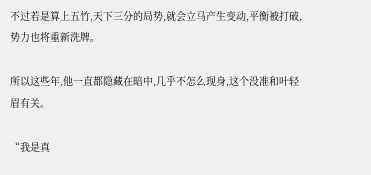不过若是算上五竹,天下三分的局势,就会立马产生变动,平衡被打破,势力也将重新洗牌。

所以这些年,他一直都隐藏在暗中,几乎不怎么现身,这个没准和叶轻眉有关。

“我是真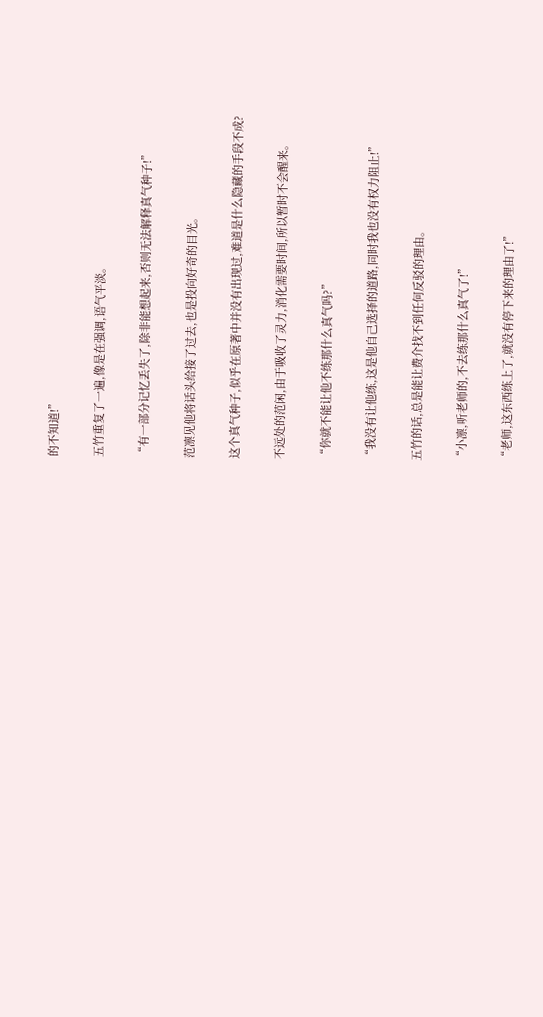的不知道!”

五竹重复了一遍,像是在强调,语气平淡。

“有一部分记忆丢失了,除非能想起来,否则无法解释真气种子!”

范凛见他将话头给接了过去,也是投向好奇的目光。

这个真气种子,似乎在原著中并没有出现过,难道是什么隐藏的手段不成?

不远处的范闲,由于吸收了灵力,消化需要时间,所以暂时不会醒来。

“你就不能让他不练那什么真气吗?”

“我没有让他练,这是他自己选择的道路,同时我也没有权力阻止!”

五竹的话,总是能让费介找不到任何反驳的理由。

“小凛,听老师的,不去练那什么真气了!”

“老师,这东西练上了,就没有停下来的理由了!”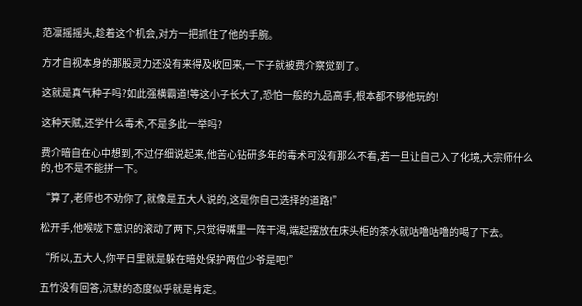范凛摇摇头,趁着这个机会,对方一把抓住了他的手腕。

方才自视本身的那股灵力还没有来得及收回来,一下子就被费介察觉到了。

这就是真气种子吗?如此强横霸道!等这小子长大了,恐怕一般的九品高手,根本都不够他玩的!

这种天赋,还学什么毒术,不是多此一举吗?

费介暗自在心中想到,不过仔细说起来,他苦心钻研多年的毒术可没有那么不看,若一旦让自己入了化境,大宗师什么的,也不是不能拼一下。

“算了,老师也不劝你了,就像是五大人说的,这是你自己选择的道路!”

松开手,他喉咙下意识的滚动了两下,只觉得嘴里一阵干渴,端起摆放在床头柜的茶水就咕噜咕噜的喝了下去。

“所以,五大人,你平日里就是躲在暗处保护两位少爷是吧!”

五竹没有回答,沉默的态度似乎就是肯定。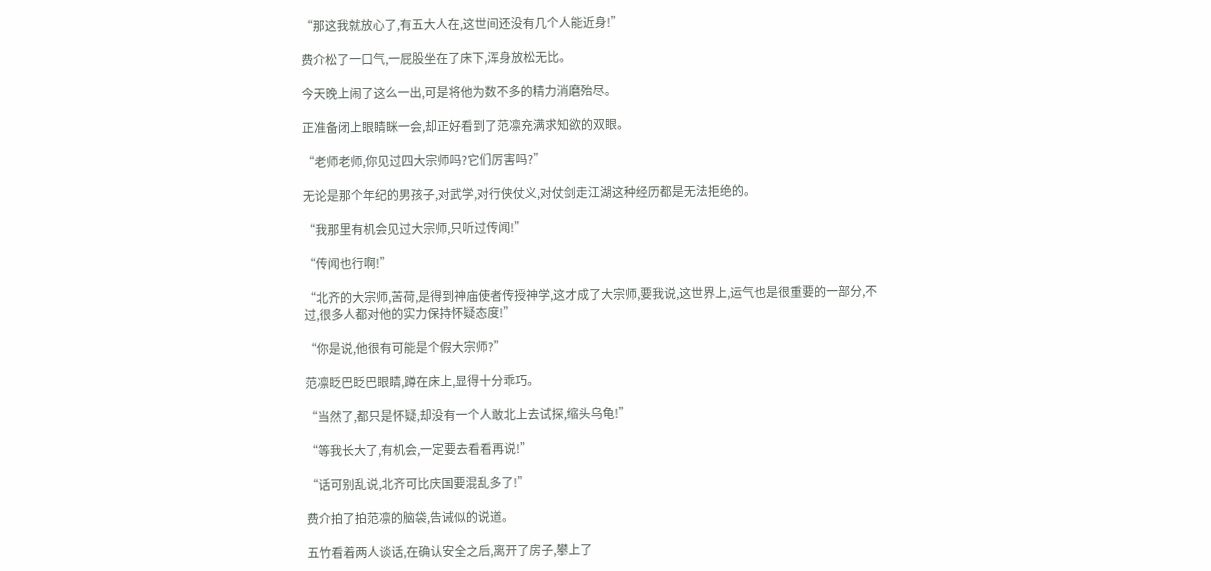“那这我就放心了,有五大人在,这世间还没有几个人能近身!”

费介松了一口气,一屁股坐在了床下,浑身放松无比。

今天晚上闹了这么一出,可是将他为数不多的精力消磨殆尽。

正准备闭上眼睛眯一会,却正好看到了范凛充满求知欲的双眼。

“老师老师,你见过四大宗师吗?它们厉害吗?”

无论是那个年纪的男孩子,对武学,对行侠仗义,对仗剑走江湖这种经历都是无法拒绝的。

“我那里有机会见过大宗师,只听过传闻!”

“传闻也行啊!”

“北齐的大宗师,苦荷,是得到神庙使者传授神学,这才成了大宗师,要我说,这世界上,运气也是很重要的一部分,不过,很多人都对他的实力保持怀疑态度!”

“你是说,他很有可能是个假大宗师?”

范凛眨巴眨巴眼睛,蹲在床上,显得十分乖巧。

“当然了,都只是怀疑,却没有一个人敢北上去试探,缩头乌龟!”

“等我长大了,有机会,一定要去看看再说!”

“话可别乱说,北齐可比庆国要混乱多了!”

费介拍了拍范凛的脑袋,告诫似的说道。

五竹看着两人谈话,在确认安全之后,离开了房子,攀上了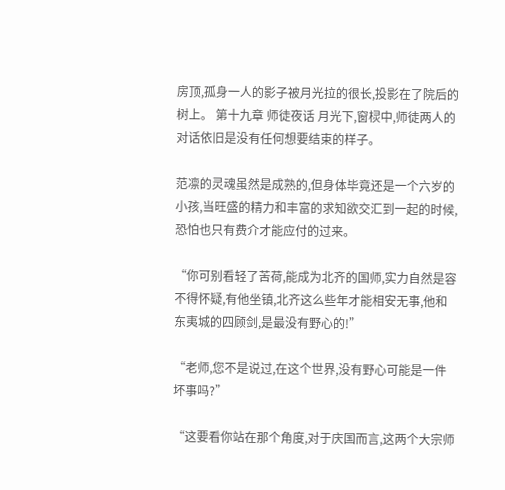房顶,孤身一人的影子被月光拉的很长,投影在了院后的树上。 第十九章 师徒夜话 月光下,窗棂中,师徒两人的对话依旧是没有任何想要结束的样子。

范凛的灵魂虽然是成熟的,但身体毕竟还是一个六岁的小孩,当旺盛的精力和丰富的求知欲交汇到一起的时候,恐怕也只有费介才能应付的过来。

“你可别看轻了苦荷,能成为北齐的国师,实力自然是容不得怀疑,有他坐镇,北齐这么些年才能相安无事,他和东夷城的四顾剑,是最没有野心的!”

“老师,您不是说过,在这个世界,没有野心可能是一件坏事吗?”

“这要看你站在那个角度,对于庆国而言,这两个大宗师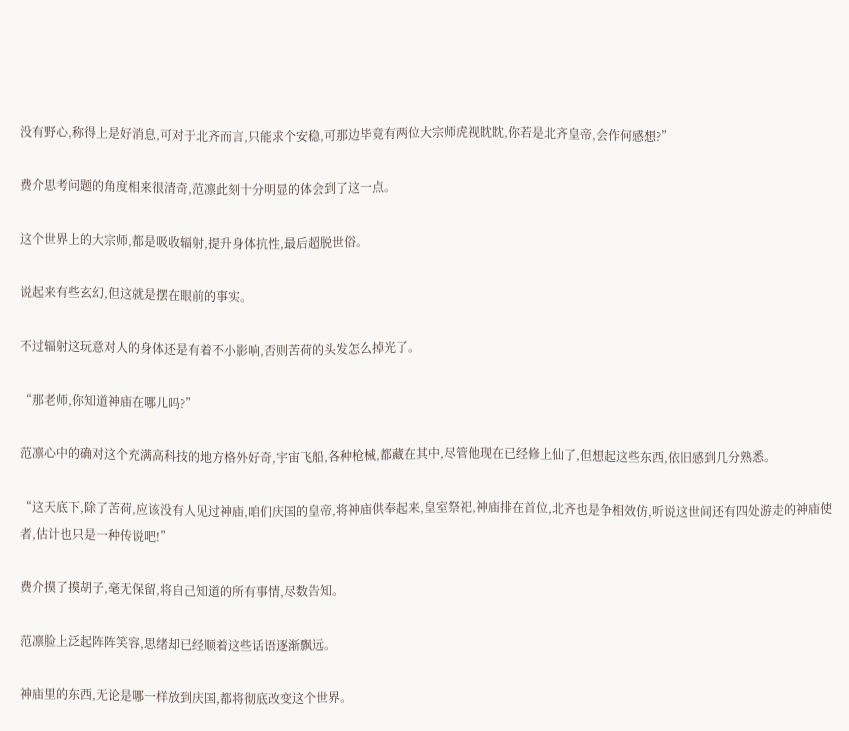没有野心,称得上是好消息,可对于北齐而言,只能求个安稳,可那边毕竟有两位大宗师虎视眈眈,你若是北齐皇帝,会作何感想?”

费介思考问题的角度相来很清奇,范凛此刻十分明显的体会到了这一点。

这个世界上的大宗师,都是吸收辐射,提升身体抗性,最后超脱世俗。

说起来有些玄幻,但这就是摆在眼前的事实。

不过辐射这玩意对人的身体还是有着不小影响,否则苦荷的头发怎么掉光了。

“那老师,你知道神庙在哪儿吗?”

范凛心中的确对这个充满高科技的地方格外好奇,宇宙飞船,各种枪械,都藏在其中,尽管他现在已经修上仙了,但想起这些东西,依旧感到几分熟悉。

“这天底下,除了苦荷,应该没有人见过神庙,咱们庆国的皇帝,将神庙供奉起来,皇室祭祀,神庙排在首位,北齐也是争相效仿,听说这世间还有四处游走的神庙使者,估计也只是一种传说吧!”

费介摸了摸胡子,毫无保留,将自己知道的所有事情,尽数告知。

范凛脸上泛起阵阵笑容,思绪却已经顺着这些话语逐渐飘远。

神庙里的东西,无论是哪一样放到庆国,都将彻底改变这个世界。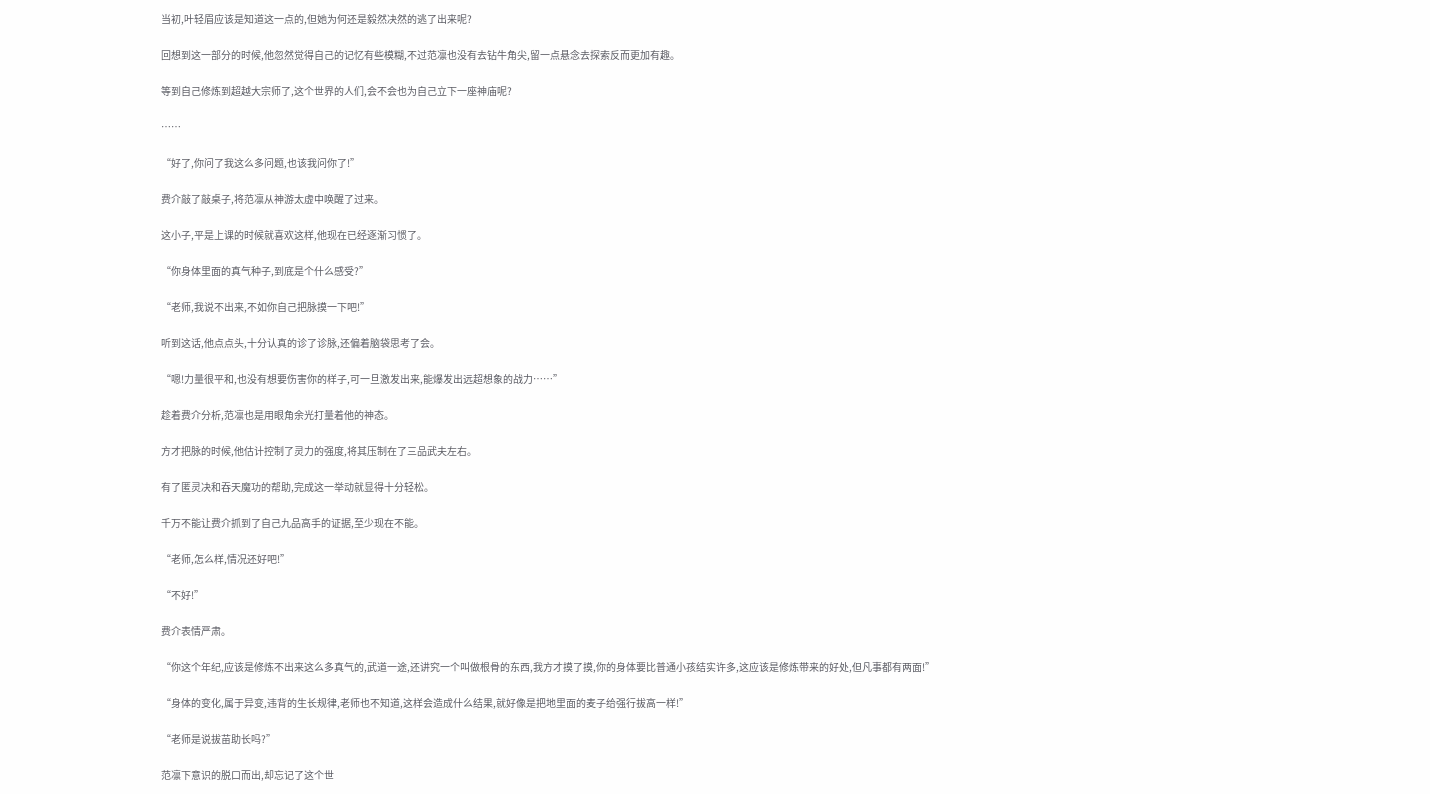当初,叶轻眉应该是知道这一点的,但她为何还是毅然决然的逃了出来呢?

回想到这一部分的时候,他忽然觉得自己的记忆有些模糊,不过范凛也没有去钻牛角尖,留一点悬念去探索反而更加有趣。

等到自己修炼到超越大宗师了,这个世界的人们,会不会也为自己立下一座神庙呢?

……

“好了,你问了我这么多问题,也该我问你了!”

费介敲了敲桌子,将范凛从神游太虚中唤醒了过来。

这小子,平是上课的时候就喜欢这样,他现在已经逐渐习惯了。

“你身体里面的真气种子,到底是个什么感受?”

“老师,我说不出来,不如你自己把脉摸一下吧!”

听到这话,他点点头,十分认真的诊了诊脉,还偏着脑袋思考了会。

“嗯!力量很平和,也没有想要伤害你的样子,可一旦激发出来,能爆发出远超想象的战力……”

趁着费介分析,范凛也是用眼角余光打量着他的神态。

方才把脉的时候,他估计控制了灵力的强度,将其压制在了三品武夫左右。

有了匿灵决和吞天魔功的帮助,完成这一举动就显得十分轻松。

千万不能让费介抓到了自己九品高手的证据,至少现在不能。

“老师,怎么样,情况还好吧!”

“不好!”

费介表情严肃。

“你这个年纪,应该是修炼不出来这么多真气的,武道一途,还讲究一个叫做根骨的东西,我方才摸了摸,你的身体要比普通小孩结实许多,这应该是修炼带来的好处,但凡事都有两面!”

“身体的变化,属于异变,违背的生长规律,老师也不知道,这样会造成什么结果,就好像是把地里面的麦子给强行拔高一样!”

“老师是说拔苗助长吗?”

范凛下意识的脱口而出,却忘记了这个世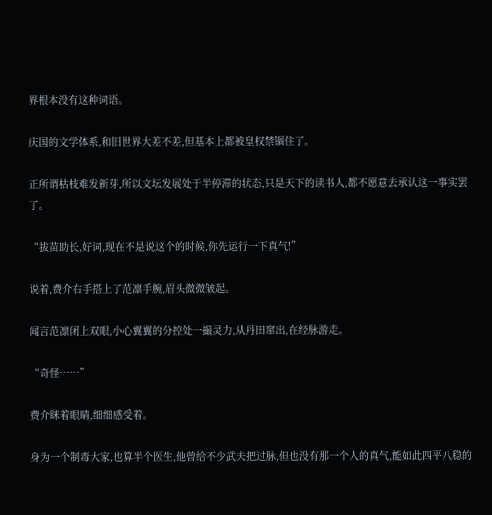界根本没有这种词语。

庆国的文学体系,和旧世界大差不差,但基本上都被皇权禁锢住了。

正所谓枯枝难发新芽,所以文坛发展处于半停滞的状态,只是天下的读书人,都不愿意去承认这一事实罢了。

“拔苗助长,好词,现在不是说这个的时候,你先运行一下真气!”

说着,费介右手搭上了范凛手腕,眉头微微皱起。

闻言范凛闭上双眼,小心翼翼的分控处一撮灵力,从丹田窜出,在经脉游走。

“奇怪……”

费介眯着眼睛,细细感受着。

身为一个制毒大家,也算半个医生,他曾给不少武夫把过脉,但也没有那一个人的真气,能如此四平八稳的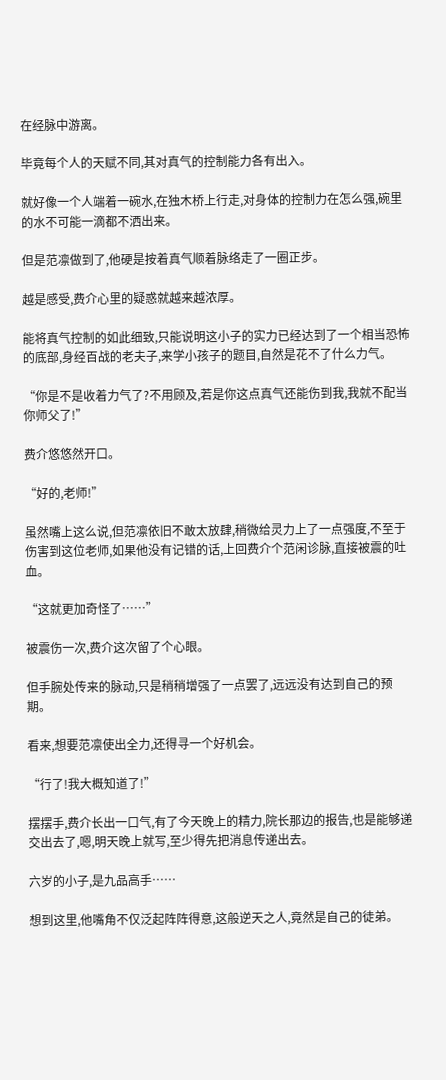在经脉中游离。

毕竟每个人的天赋不同,其对真气的控制能力各有出入。

就好像一个人端着一碗水,在独木桥上行走,对身体的控制力在怎么强,碗里的水不可能一滴都不洒出来。

但是范凛做到了,他硬是按着真气顺着脉络走了一圈正步。

越是感受,费介心里的疑惑就越来越浓厚。

能将真气控制的如此细致,只能说明这小子的实力已经达到了一个相当恐怖的底部,身经百战的老夫子,来学小孩子的题目,自然是花不了什么力气。

“你是不是收着力气了?不用顾及,若是你这点真气还能伤到我,我就不配当你师父了!”

费介悠悠然开口。

“好的,老师!”

虽然嘴上这么说,但范凛依旧不敢太放肆,稍微给灵力上了一点强度,不至于伤害到这位老师,如果他没有记错的话,上回费介个范闲诊脉,直接被震的吐血。

“这就更加奇怪了……”

被震伤一次,费介这次留了个心眼。

但手腕处传来的脉动,只是稍稍增强了一点罢了,远远没有达到自己的预期。

看来,想要范凛使出全力,还得寻一个好机会。

“行了!我大概知道了!”

摆摆手,费介长出一口气,有了今天晚上的精力,院长那边的报告,也是能够递交出去了,嗯,明天晚上就写,至少得先把消息传递出去。

六岁的小子,是九品高手……

想到这里,他嘴角不仅泛起阵阵得意,这般逆天之人,竟然是自己的徒弟。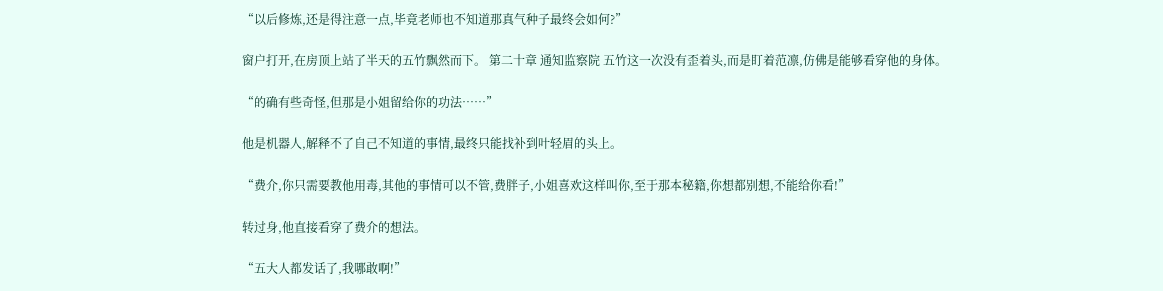“以后修炼,还是得注意一点,毕竟老师也不知道那真气种子最终会如何?”

窗户打开,在房顶上站了半天的五竹飘然而下。 第二十章 通知监察院 五竹这一次没有歪着头,而是盯着范凛,仿佛是能够看穿他的身体。

“的确有些奇怪,但那是小姐留给你的功法……”

他是机器人,解释不了自己不知道的事情,最终只能找补到叶轻眉的头上。

“费介,你只需要教他用毒,其他的事情可以不管,费胖子,小姐喜欢这样叫你,至于那本秘籍,你想都别想,不能给你看!”

转过身,他直接看穿了费介的想法。

“五大人都发话了,我哪敢啊!”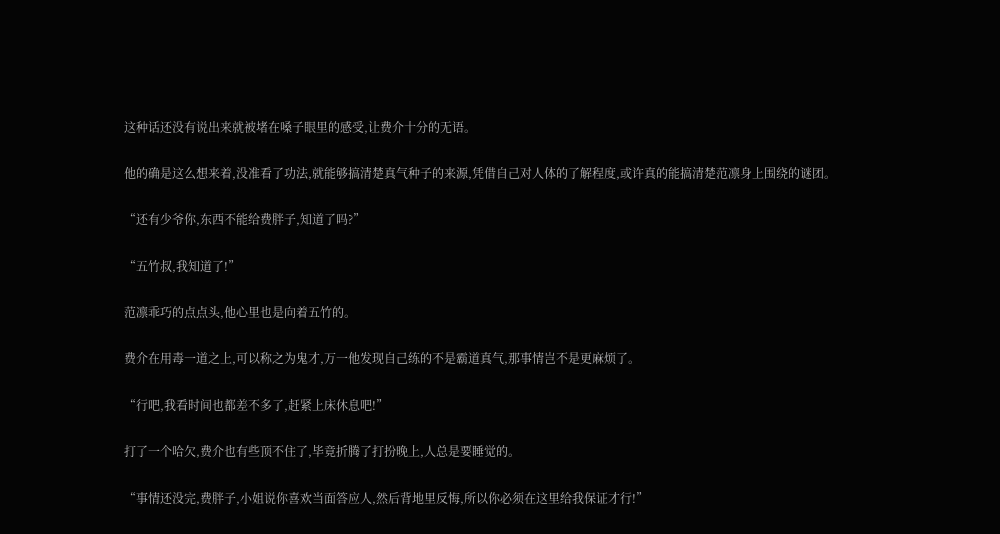这种话还没有说出来就被堵在嗓子眼里的感受,让费介十分的无语。

他的确是这么想来着,没准看了功法,就能够搞清楚真气种子的来源,凭借自己对人体的了解程度,或许真的能搞清楚范凛身上围绕的谜团。

“还有少爷你,东西不能给费胖子,知道了吗?”

“五竹叔,我知道了!”

范凛乖巧的点点头,他心里也是向着五竹的。

费介在用毒一道之上,可以称之为鬼才,万一他发现自己练的不是霸道真气,那事情岂不是更麻烦了。

“行吧,我看时间也都差不多了,赶紧上床休息吧!”

打了一个哈欠,费介也有些顶不住了,毕竟折腾了打扮晚上,人总是要睡觉的。

“事情还没完,费胖子,小姐说你喜欢当面答应人,然后背地里反悔,所以你必须在这里给我保证才行!”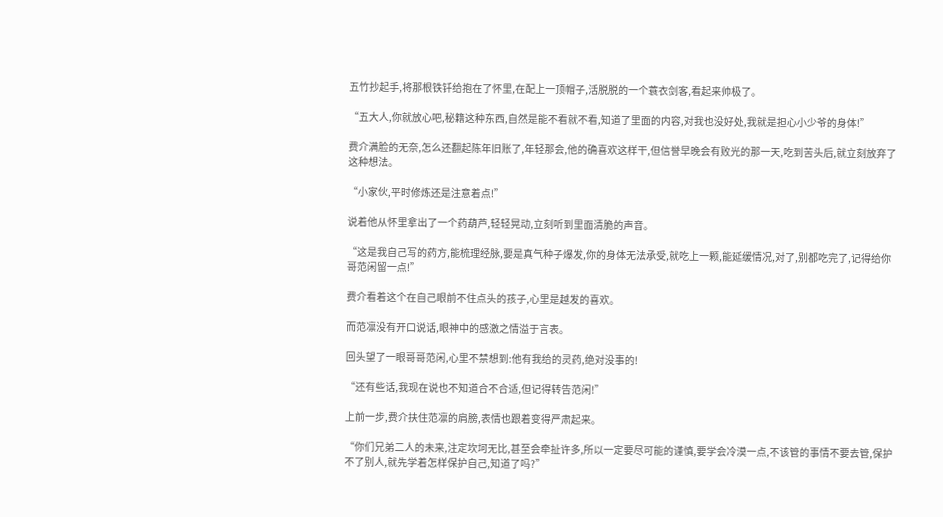五竹抄起手,将那根铁钎给抱在了怀里,在配上一顶帽子,活脱脱的一个蓑衣剑客,看起来帅极了。

“五大人,你就放心吧,秘籍这种东西,自然是能不看就不看,知道了里面的内容,对我也没好处,我就是担心小少爷的身体!”

费介满脸的无奈,怎么还翻起陈年旧账了,年轻那会,他的确喜欢这样干,但信誉早晚会有败光的那一天,吃到苦头后,就立刻放弃了这种想法。

“小家伙,平时修炼还是注意着点!”

说着他从怀里拿出了一个药葫芦,轻轻晃动,立刻听到里面清脆的声音。

“这是我自己写的药方,能梳理经脉,要是真气种子爆发,你的身体无法承受,就吃上一颗,能延缓情况,对了,别都吃完了,记得给你哥范闲留一点!”

费介看着这个在自己眼前不住点头的孩子,心里是越发的喜欢。

而范凛没有开口说话,眼神中的感激之情溢于言表。

回头望了一眼哥哥范闲,心里不禁想到:他有我给的灵药,绝对没事的!

“还有些话,我现在说也不知道合不合适,但记得转告范闲!”

上前一步,费介扶住范凛的肩膀,表情也跟着变得严肃起来。

“你们兄弟二人的未来,注定坎坷无比,甚至会牵扯许多,所以一定要尽可能的谨慎,要学会冷漠一点,不该管的事情不要去管,保护不了别人,就先学着怎样保护自己,知道了吗?”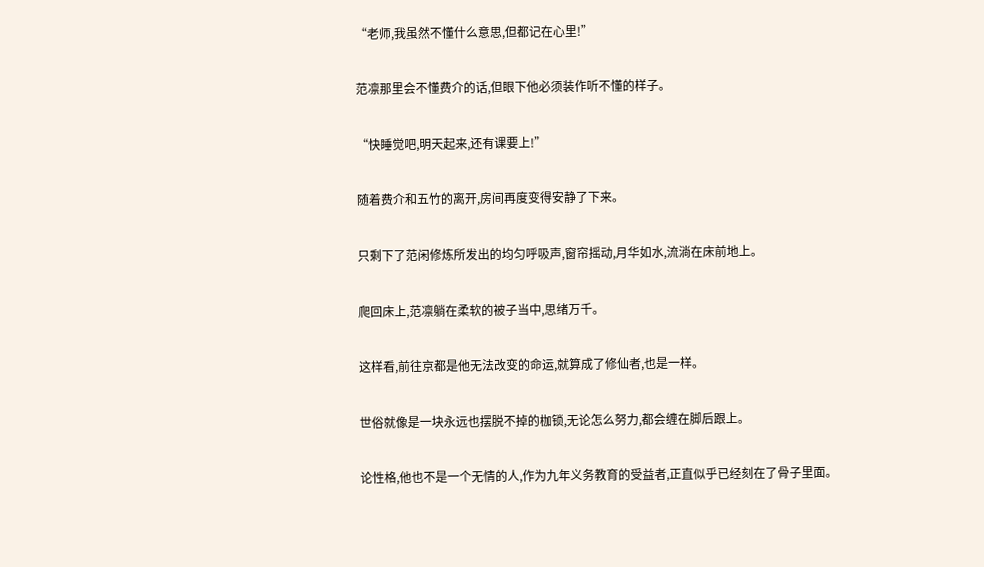“老师,我虽然不懂什么意思,但都记在心里!”

范凛那里会不懂费介的话,但眼下他必须装作听不懂的样子。

“快睡觉吧,明天起来,还有课要上!”

随着费介和五竹的离开,房间再度变得安静了下来。

只剩下了范闲修炼所发出的均匀呼吸声,窗帘摇动,月华如水,流淌在床前地上。

爬回床上,范凛躺在柔软的被子当中,思绪万千。

这样看,前往京都是他无法改变的命运,就算成了修仙者,也是一样。

世俗就像是一块永远也摆脱不掉的枷锁,无论怎么努力,都会缠在脚后跟上。

论性格,他也不是一个无情的人,作为九年义务教育的受益者,正直似乎已经刻在了骨子里面。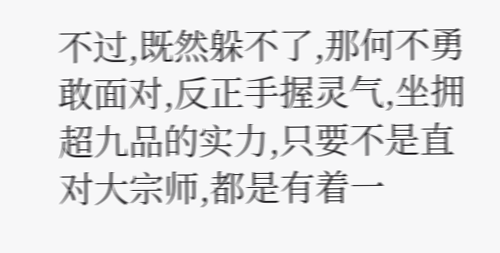不过,既然躲不了,那何不勇敢面对,反正手握灵气,坐拥超九品的实力,只要不是直对大宗师,都是有着一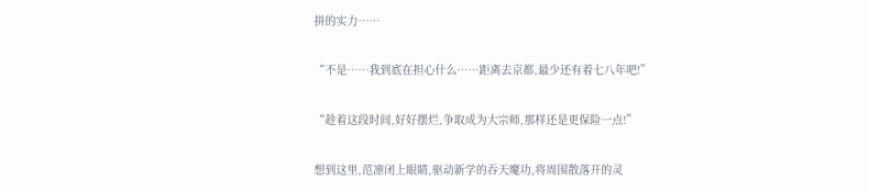拼的实力……

“不是……我到底在担心什么……距离去京都,最少还有着七八年吧!”

“趁着这段时间,好好摆烂,争取成为大宗师,那样还是更保险一点!”

想到这里,范凛闭上眼睛,驱动新学的吞天魔功,将周围散落开的灵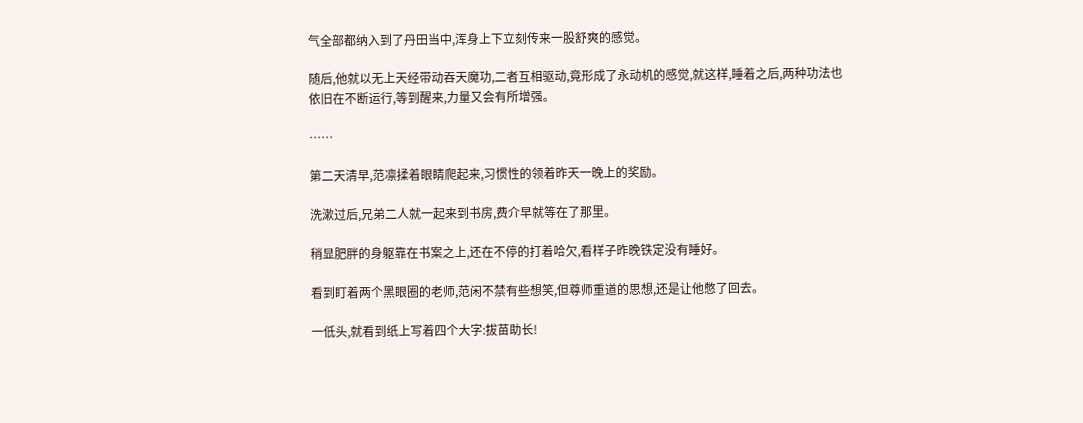气全部都纳入到了丹田当中,浑身上下立刻传来一股舒爽的感觉。

随后,他就以无上天经带动吞天魔功,二者互相驱动,竟形成了永动机的感觉,就这样,睡着之后,两种功法也依旧在不断运行,等到醒来,力量又会有所增强。

……

第二天清早,范凛揉着眼睛爬起来,习惯性的领着昨天一晚上的奖励。

洗漱过后,兄弟二人就一起来到书房,费介早就等在了那里。

稍显肥胖的身躯靠在书案之上,还在不停的打着哈欠,看样子昨晚铁定没有睡好。

看到盯着两个黑眼圈的老师,范闲不禁有些想笑,但尊师重道的思想,还是让他憋了回去。

一低头,就看到纸上写着四个大字:拔苗助长!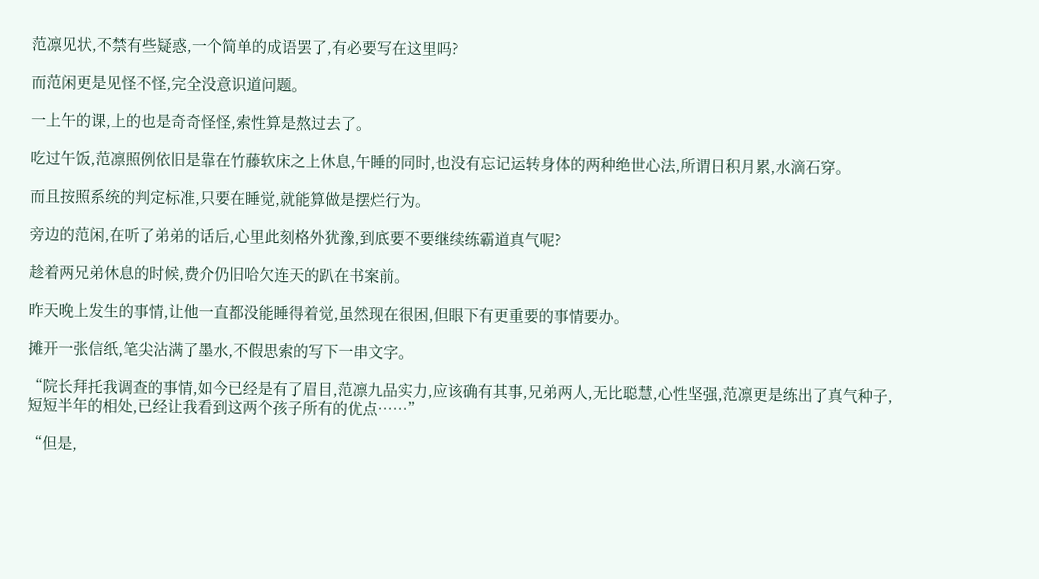范凛见状,不禁有些疑惑,一个简单的成语罢了,有必要写在这里吗?

而范闲更是见怪不怪,完全没意识道问题。

一上午的课,上的也是奇奇怪怪,索性算是熬过去了。

吃过午饭,范凛照例依旧是靠在竹藤软床之上休息,午睡的同时,也没有忘记运转身体的两种绝世心法,所谓日积月累,水滴石穿。

而且按照系统的判定标准,只要在睡觉,就能算做是摆烂行为。

旁边的范闲,在听了弟弟的话后,心里此刻格外犹豫,到底要不要继续练霸道真气呢?

趁着两兄弟休息的时候,费介仍旧哈欠连天的趴在书案前。

昨天晚上发生的事情,让他一直都没能睡得着觉,虽然现在很困,但眼下有更重要的事情要办。

摊开一张信纸,笔尖沾满了墨水,不假思索的写下一串文字。

“院长拜托我调查的事情,如今已经是有了眉目,范凛九品实力,应该确有其事,兄弟两人,无比聪慧,心性坚强,范凛更是练出了真气种子,短短半年的相处,已经让我看到这两个孩子所有的优点……”

“但是,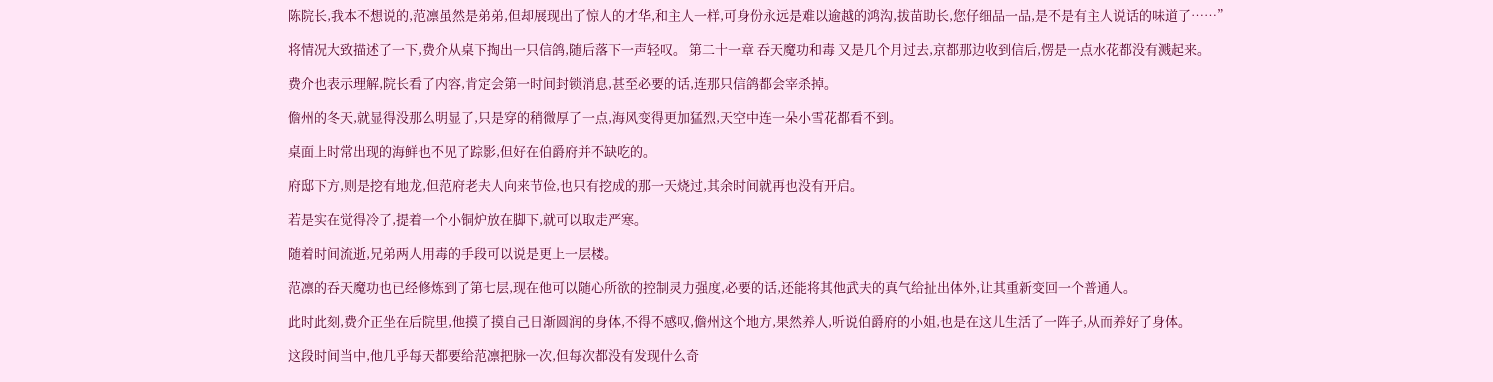陈院长,我本不想说的,范凛虽然是弟弟,但却展现出了惊人的才华,和主人一样,可身份永远是难以逾越的鸿沟,拔苗助长,您仔细品一品,是不是有主人说话的味道了……”

将情况大致描述了一下,费介从桌下掏出一只信鸽,随后落下一声轻叹。 第二十一章 吞天魔功和毒 又是几个月过去,京都那边收到信后,愣是一点水花都没有溅起来。

费介也表示理解,院长看了内容,肯定会第一时间封锁消息,甚至必要的话,连那只信鸽都会宰杀掉。

儋州的冬天,就显得没那么明显了,只是穿的稍微厚了一点,海风变得更加猛烈,天空中连一朵小雪花都看不到。

桌面上时常出现的海鲜也不见了踪影,但好在伯爵府并不缺吃的。

府邸下方,则是挖有地龙,但范府老夫人向来节俭,也只有挖成的那一天烧过,其余时间就再也没有开启。

若是实在觉得冷了,提着一个小铜炉放在脚下,就可以取走严寒。

随着时间流逝,兄弟两人用毒的手段可以说是更上一层楼。

范凛的吞天魔功也已经修炼到了第七层,现在他可以随心所欲的控制灵力强度,必要的话,还能将其他武夫的真气给扯出体外,让其重新变回一个普通人。

此时此刻,费介正坐在后院里,他摸了摸自己日渐圆润的身体,不得不感叹,儋州这个地方,果然养人,听说伯爵府的小姐,也是在这儿生活了一阵子,从而养好了身体。

这段时间当中,他几乎每天都要给范凛把脉一次,但每次都没有发现什么奇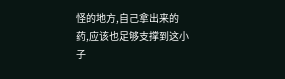怪的地方,自己拿出来的药,应该也足够支撑到这小子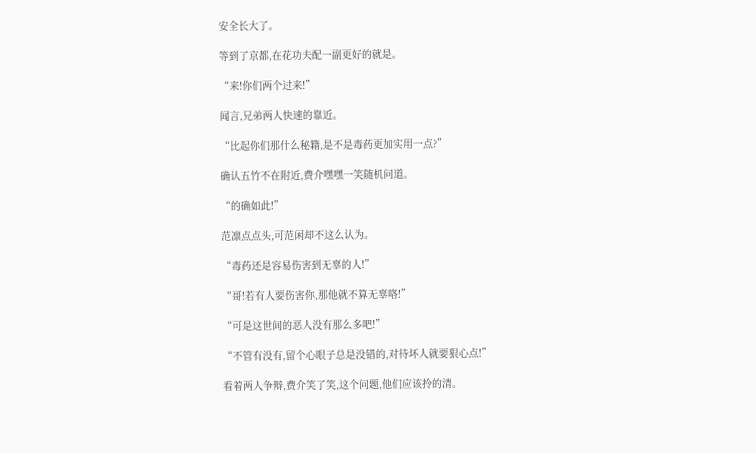安全长大了。

等到了京都,在花功夫配一副更好的就是。

“来!你们两个过来!”

闻言,兄弟两人快速的靠近。

“比起你们那什么秘籍,是不是毒药更加实用一点?”

确认五竹不在附近,费介嘿嘿一笑随机问道。

“的确如此!”

范凛点点头,可范闲却不这么认为。

“毒药还是容易伤害到无辜的人!”

“哥!若有人要伤害你,那他就不算无辜咯!”

“可是这世间的恶人没有那么多吧!”

“不管有没有,留个心眼子总是没错的,对待坏人就要狠心点!”

看着两人争辩,费介笑了笑,这个问题,他们应该拎的清。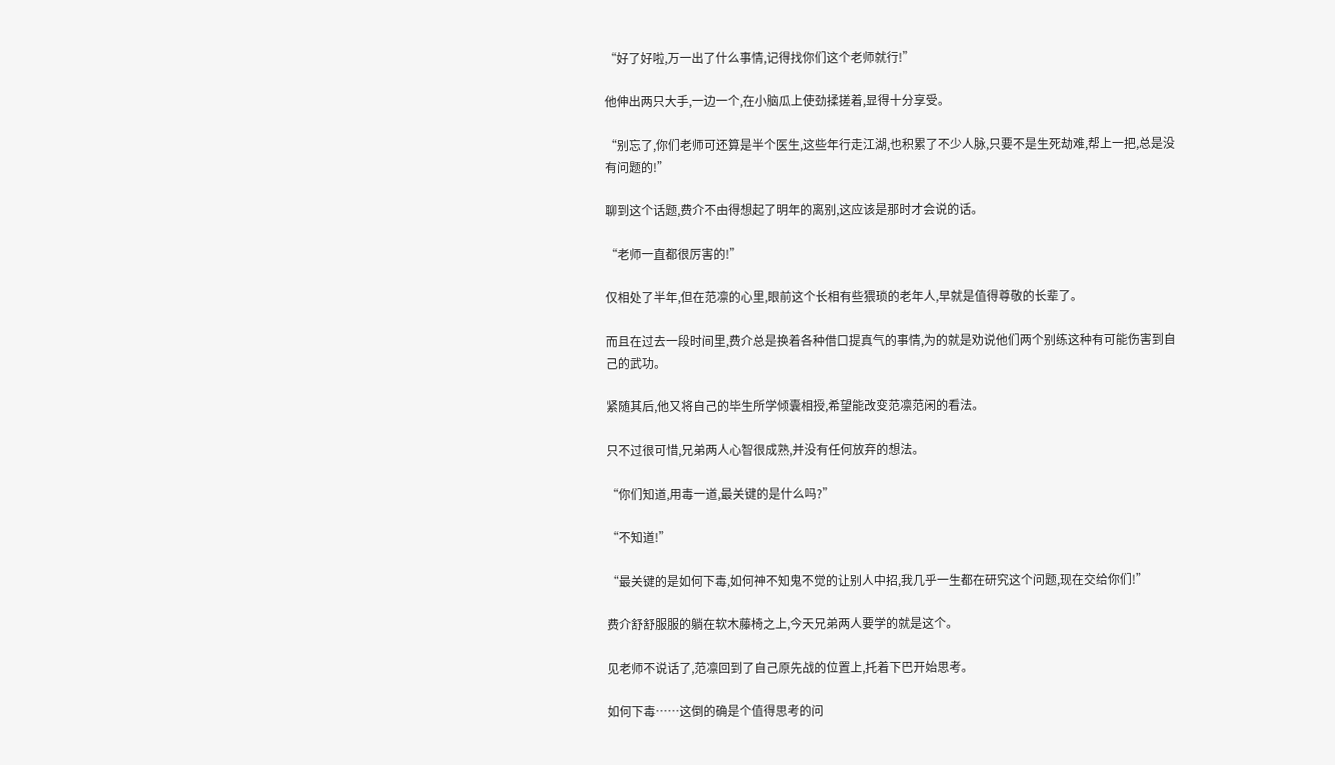“好了好啦,万一出了什么事情,记得找你们这个老师就行!”

他伸出两只大手,一边一个,在小脑瓜上使劲揉搓着,显得十分享受。

“别忘了,你们老师可还算是半个医生,这些年行走江湖,也积累了不少人脉,只要不是生死劫难,帮上一把,总是没有问题的!”

聊到这个话题,费介不由得想起了明年的离别,这应该是那时才会说的话。

“老师一直都很厉害的!”

仅相处了半年,但在范凛的心里,眼前这个长相有些猥琐的老年人,早就是值得尊敬的长辈了。

而且在过去一段时间里,费介总是换着各种借口提真气的事情,为的就是劝说他们两个别练这种有可能伤害到自己的武功。

紧随其后,他又将自己的毕生所学倾囊相授,希望能改变范凛范闲的看法。

只不过很可惜,兄弟两人心智很成熟,并没有任何放弃的想法。

“你们知道,用毒一道,最关键的是什么吗?”

“不知道!”

“最关键的是如何下毒,如何神不知鬼不觉的让别人中招,我几乎一生都在研究这个问题,现在交给你们!”

费介舒舒服服的躺在软木藤椅之上,今天兄弟两人要学的就是这个。

见老师不说话了,范凛回到了自己原先战的位置上,托着下巴开始思考。

如何下毒……这倒的确是个值得思考的问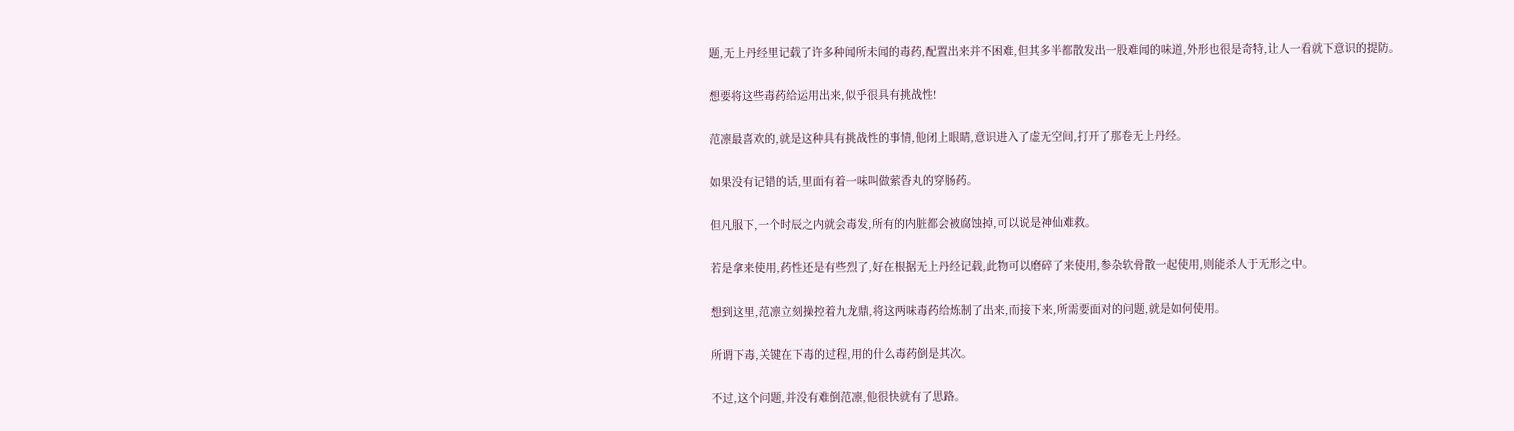题,无上丹经里记载了许多种闻所未闻的毒药,配置出来并不困难,但其多半都散发出一股难闻的味道,外形也很是奇特,让人一看就下意识的提防。

想要将这些毒药给运用出来,似乎很具有挑战性!

范凛最喜欢的,就是这种具有挑战性的事情,他闭上眼睛,意识进入了虚无空间,打开了那卷无上丹经。

如果没有记错的话,里面有着一味叫做萦香丸的穿肠药。

但凡服下,一个时辰之内就会毒发,所有的内脏都会被腐蚀掉,可以说是神仙难救。

若是拿来使用,药性还是有些烈了,好在根据无上丹经记载,此物可以磨碎了来使用,参杂软骨散一起使用,则能杀人于无形之中。

想到这里,范凛立刻操控着九龙鼎,将这两味毒药给炼制了出来,而接下来,所需要面对的问题,就是如何使用。

所谓下毒,关键在下毒的过程,用的什么毒药倒是其次。

不过,这个问题,并没有难倒范凛,他很快就有了思路。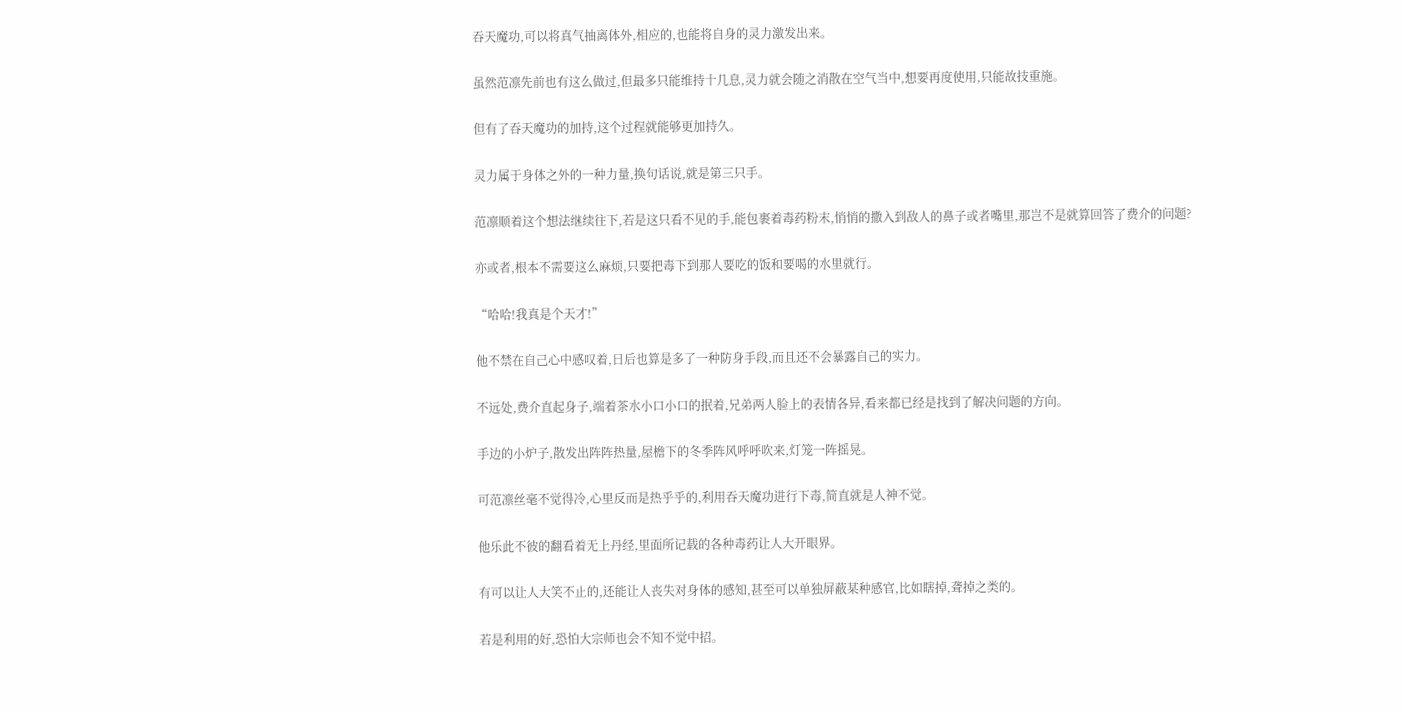吞天魔功,可以将真气抽离体外,相应的,也能将自身的灵力激发出来。

虽然范凛先前也有这么做过,但最多只能维持十几息,灵力就会随之消散在空气当中,想要再度使用,只能故技重施。

但有了吞天魔功的加持,这个过程就能够更加持久。

灵力属于身体之外的一种力量,换句话说,就是第三只手。

范凛顺着这个想法继续往下,若是这只看不见的手,能包裹着毒药粉末,悄悄的撒入到敌人的鼻子或者嘴里,那岂不是就算回答了费介的问题?

亦或者,根本不需要这么麻烦,只要把毒下到那人要吃的饭和要喝的水里就行。

“哈哈!我真是个天才!”

他不禁在自己心中感叹着,日后也算是多了一种防身手段,而且还不会暴露自己的实力。

不远处,费介直起身子,端着茶水小口小口的抿着,兄弟两人脸上的表情各异,看来都已经是找到了解决问题的方向。

手边的小炉子,散发出阵阵热量,屋檐下的冬季阵风呼呼吹来,灯笼一阵摇晃。

可范凛丝毫不觉得冷,心里反而是热乎乎的,利用吞天魔功进行下毒,简直就是人神不觉。

他乐此不彼的翻看着无上丹经,里面所记载的各种毒药让人大开眼界。

有可以让人大笑不止的,还能让人丧失对身体的感知,甚至可以单独屏蔽某种感官,比如瞎掉,聋掉之类的。

若是利用的好,恐怕大宗师也会不知不觉中招。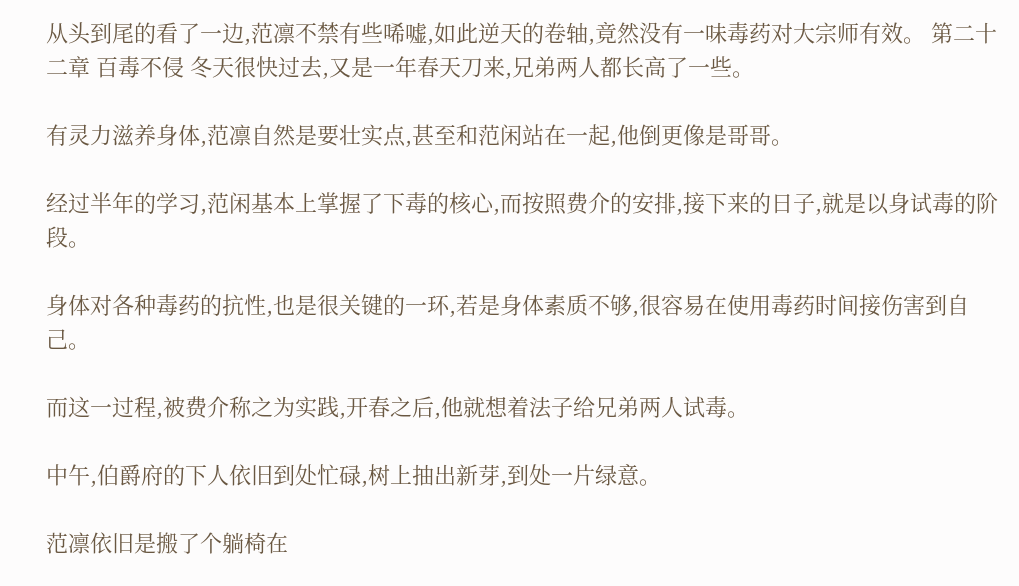从头到尾的看了一边,范凛不禁有些唏嘘,如此逆天的卷轴,竟然没有一味毒药对大宗师有效。 第二十二章 百毒不侵 冬天很快过去,又是一年春天刀来,兄弟两人都长高了一些。

有灵力滋养身体,范凛自然是要壮实点,甚至和范闲站在一起,他倒更像是哥哥。

经过半年的学习,范闲基本上掌握了下毒的核心,而按照费介的安排,接下来的日子,就是以身试毒的阶段。

身体对各种毒药的抗性,也是很关键的一环,若是身体素质不够,很容易在使用毒药时间接伤害到自己。

而这一过程,被费介称之为实践,开春之后,他就想着法子给兄弟两人试毒。

中午,伯爵府的下人依旧到处忙碌,树上抽出新芽,到处一片绿意。

范凛依旧是搬了个躺椅在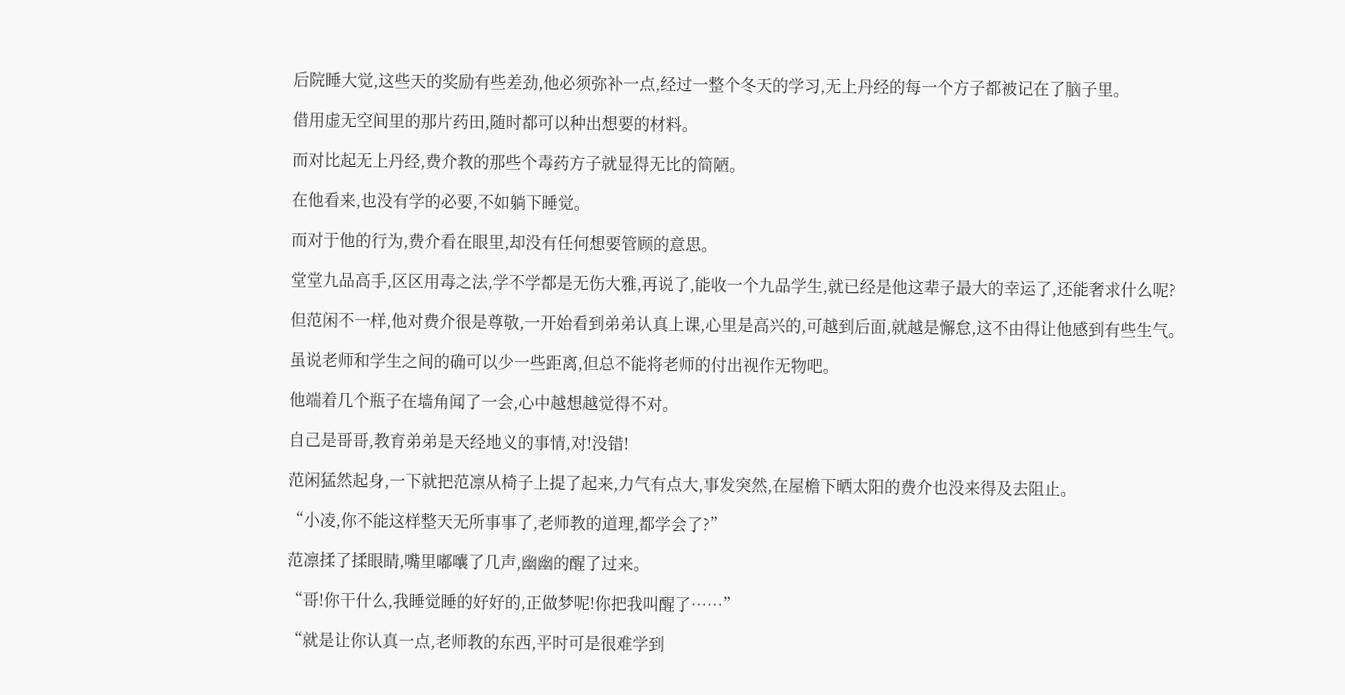后院睡大觉,这些天的奖励有些差劲,他必须弥补一点,经过一整个冬天的学习,无上丹经的每一个方子都被记在了脑子里。

借用虚无空间里的那片药田,随时都可以种出想要的材料。

而对比起无上丹经,费介教的那些个毒药方子就显得无比的简陋。

在他看来,也没有学的必要,不如躺下睡觉。

而对于他的行为,费介看在眼里,却没有任何想要管顾的意思。

堂堂九品高手,区区用毒之法,学不学都是无伤大雅,再说了,能收一个九品学生,就已经是他这辈子最大的幸运了,还能奢求什么呢?

但范闲不一样,他对费介很是尊敬,一开始看到弟弟认真上课,心里是高兴的,可越到后面,就越是懈怠,这不由得让他感到有些生气。

虽说老师和学生之间的确可以少一些距离,但总不能将老师的付出视作无物吧。

他端着几个瓶子在墙角闻了一会,心中越想越觉得不对。

自己是哥哥,教育弟弟是天经地义的事情,对!没错!

范闲猛然起身,一下就把范凛从椅子上提了起来,力气有点大,事发突然,在屋檐下晒太阳的费介也没来得及去阻止。

“小凌,你不能这样整天无所事事了,老师教的道理,都学会了?”

范凛揉了揉眼睛,嘴里嘟囔了几声,幽幽的醒了过来。

“哥!你干什么,我睡觉睡的好好的,正做梦呢!你把我叫醒了……”

“就是让你认真一点,老师教的东西,平时可是很难学到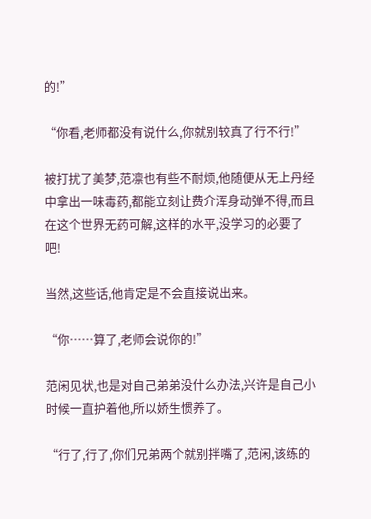的!”

“你看,老师都没有说什么,你就别较真了行不行!”

被打扰了美梦,范凛也有些不耐烦,他随便从无上丹经中拿出一味毒药,都能立刻让费介浑身动弹不得,而且在这个世界无药可解,这样的水平,没学习的必要了吧!

当然,这些话,他肯定是不会直接说出来。

“你……算了,老师会说你的!”

范闲见状,也是对自己弟弟没什么办法,兴许是自己小时候一直护着他,所以娇生惯养了。

“行了,行了,你们兄弟两个就别拌嘴了,范闲,该练的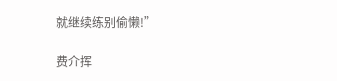就继续练别偷懒!”

费介挥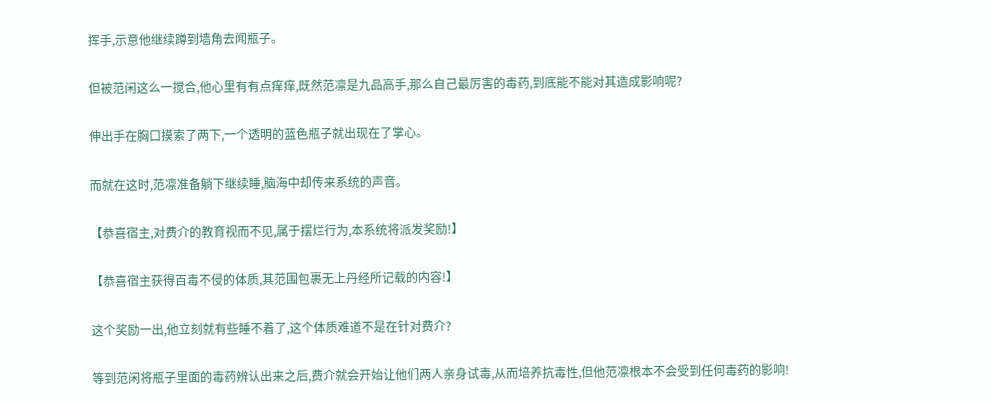挥手,示意他继续蹲到墙角去闻瓶子。

但被范闲这么一搅合,他心里有有点痒痒,既然范凛是九品高手,那么自己最厉害的毒药,到底能不能对其造成影响呢?

伸出手在胸口摸索了两下,一个透明的蓝色瓶子就出现在了掌心。

而就在这时,范凛准备躺下继续睡,脑海中却传来系统的声音。

【恭喜宿主,对费介的教育视而不见,属于摆烂行为,本系统将派发奖励!】

【恭喜宿主获得百毒不侵的体质,其范围包裹无上丹经所记载的内容!】

这个奖励一出,他立刻就有些睡不着了,这个体质难道不是在针对费介?

等到范闲将瓶子里面的毒药辨认出来之后,费介就会开始让他们两人亲身试毒,从而培养抗毒性,但他范凛根本不会受到任何毒药的影响!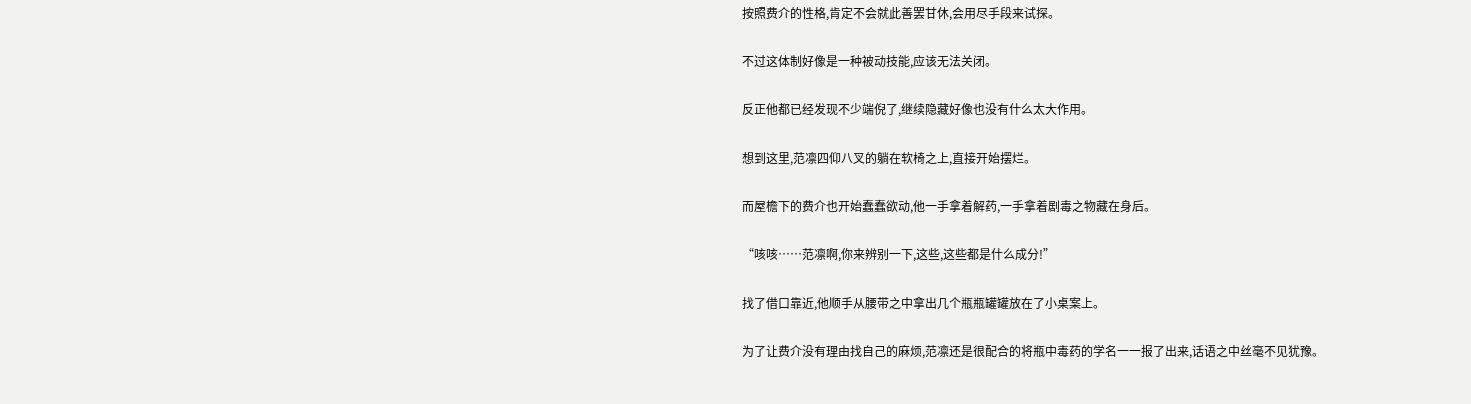按照费介的性格,肯定不会就此善罢甘休,会用尽手段来试探。

不过这体制好像是一种被动技能,应该无法关闭。

反正他都已经发现不少端倪了,继续隐藏好像也没有什么太大作用。

想到这里,范凛四仰八叉的躺在软椅之上,直接开始摆烂。

而屋檐下的费介也开始蠢蠢欲动,他一手拿着解药,一手拿着剧毒之物藏在身后。

“咳咳……范凛啊,你来辨别一下,这些,这些都是什么成分!”

找了借口靠近,他顺手从腰带之中拿出几个瓶瓶罐罐放在了小桌案上。

为了让费介没有理由找自己的麻烦,范凛还是很配合的将瓶中毒药的学名一一报了出来,话语之中丝毫不见犹豫。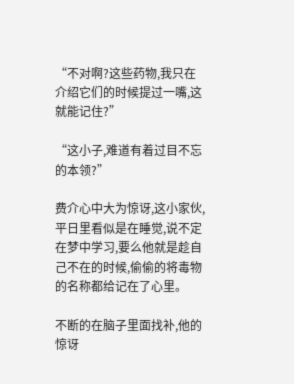“不对啊?这些药物,我只在介绍它们的时候提过一嘴,这就能记住?”

“这小子,难道有着过目不忘的本领?”

费介心中大为惊讶,这小家伙,平日里看似是在睡觉,说不定在梦中学习,要么他就是趁自己不在的时候,偷偷的将毒物的名称都给记在了心里。

不断的在脑子里面找补,他的惊讶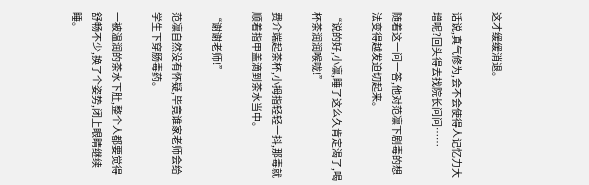这才缓缓消退。

话说,真气修为,会不会使得人记忆力大增呢?回头得去找院长问问……

随着这一问一答,他对范凛下剧毒的想法变得越发迫切起来。

“说的好,小凛,睡了这么久肯定渴了,喝杯茶润润喉咙!”

费介端起茶杯,小拇指轻轻一抖,那毒就顺着指甲盖滴到茶水当中。

“谢谢老师!”

范凛自然没有怀疑,毕竟谁家老师会给学生下穿肠毒药。

一被温润的茶水下肚,整个人都要觉得舒畅不少,换了个姿势,闭上眼睛继续睡。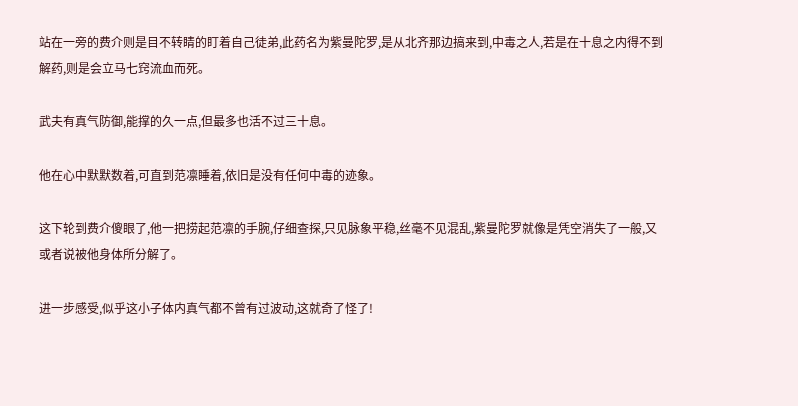站在一旁的费介则是目不转睛的盯着自己徒弟,此药名为紫曼陀罗,是从北齐那边搞来到,中毒之人,若是在十息之内得不到解药,则是会立马七窍流血而死。

武夫有真气防御,能撑的久一点,但最多也活不过三十息。

他在心中默默数着,可直到范凛睡着,依旧是没有任何中毒的迹象。

这下轮到费介傻眼了,他一把捞起范凛的手腕,仔细查探,只见脉象平稳,丝毫不见混乱,紫曼陀罗就像是凭空消失了一般,又或者说被他身体所分解了。

进一步感受,似乎这小子体内真气都不曾有过波动,这就奇了怪了!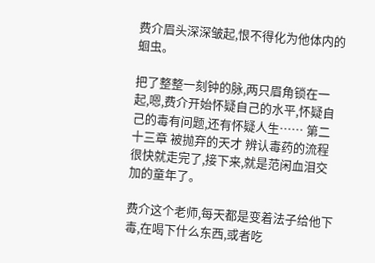费介眉头深深皱起,恨不得化为他体内的蛔虫。

把了整整一刻钟的脉,两只眉角锁在一起,嗯,费介开始怀疑自己的水平,怀疑自己的毒有问题,还有怀疑人生…… 第二十三章 被抛弃的天才 辨认毒药的流程很快就走完了,接下来,就是范闲血泪交加的童年了。

费介这个老师,每天都是变着法子给他下毒,在喝下什么东西,或者吃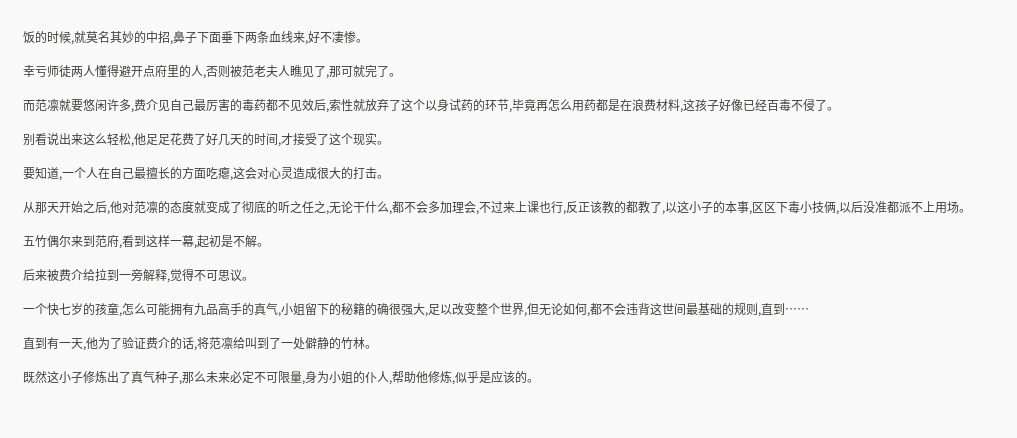饭的时候,就莫名其妙的中招,鼻子下面垂下两条血线来,好不凄惨。

幸亏师徒两人懂得避开点府里的人,否则被范老夫人瞧见了,那可就完了。

而范凛就要悠闲许多,费介见自己最厉害的毒药都不见效后,索性就放弃了这个以身试药的环节,毕竟再怎么用药都是在浪费材料,这孩子好像已经百毒不侵了。

别看说出来这么轻松,他足足花费了好几天的时间,才接受了这个现实。

要知道,一个人在自己最擅长的方面吃瘪,这会对心灵造成很大的打击。

从那天开始之后,他对范凛的态度就变成了彻底的听之任之,无论干什么,都不会多加理会,不过来上课也行,反正该教的都教了,以这小子的本事,区区下毒小技俩,以后没准都派不上用场。

五竹偶尔来到范府,看到这样一幕,起初是不解。

后来被费介给拉到一旁解释,觉得不可思议。

一个快七岁的孩童,怎么可能拥有九品高手的真气,小姐留下的秘籍的确很强大,足以改变整个世界,但无论如何,都不会违背这世间最基础的规则,直到……

直到有一天,他为了验证费介的话,将范凛给叫到了一处僻静的竹林。

既然这小子修炼出了真气种子,那么未来必定不可限量,身为小姐的仆人,帮助他修炼,似乎是应该的。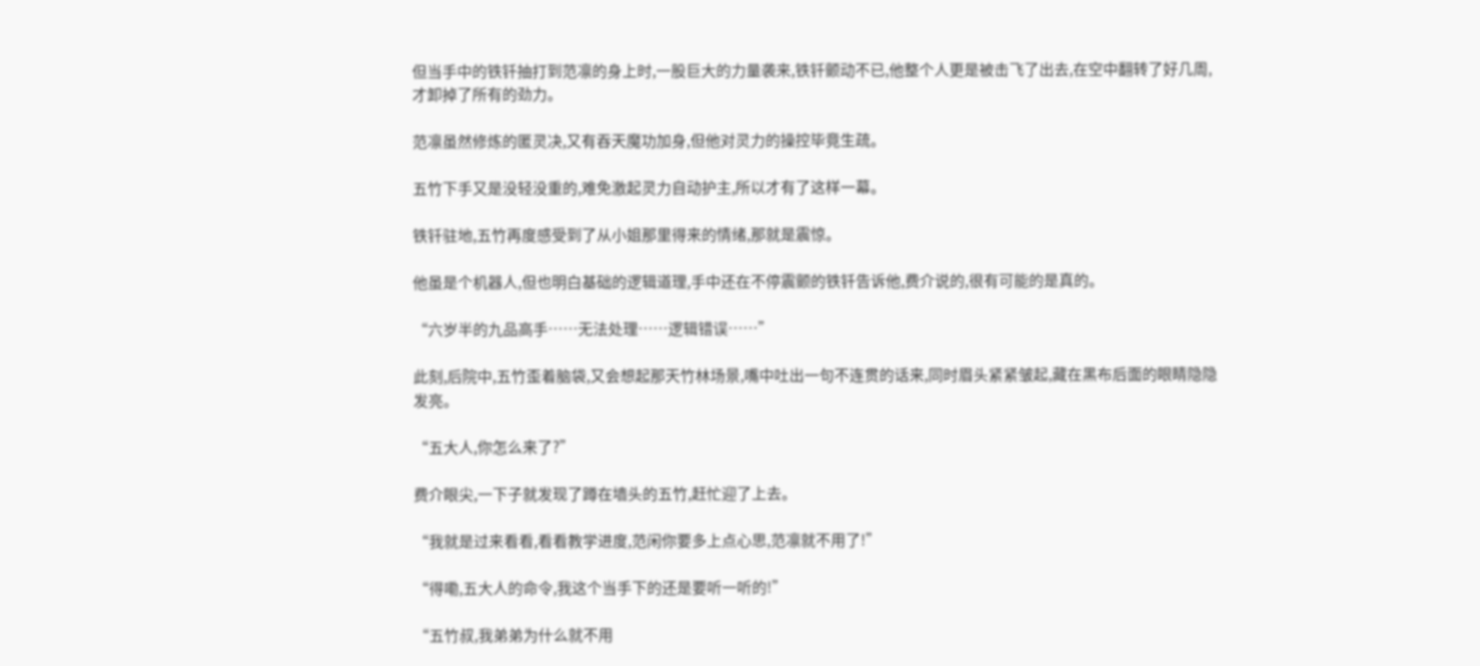但当手中的铁钎抽打到范凛的身上时,一股巨大的力量袭来,铁钎颤动不已,他整个人更是被击飞了出去,在空中翻转了好几周,才卸掉了所有的劲力。

范凛虽然修炼的匿灵决,又有吞天魔功加身,但他对灵力的操控毕竟生疏。

五竹下手又是没轻没重的,难免激起灵力自动护主,所以才有了这样一幕。

铁钎驻地,五竹再度感受到了从小姐那里得来的情绪,那就是震惊。

他虽是个机器人,但也明白基础的逻辑道理,手中还在不停震颤的铁钎告诉他,费介说的,很有可能的是真的。

“六岁半的九品高手……无法处理……逻辑错误……”

此刻,后院中,五竹歪着脑袋,又会想起那天竹林场景,嘴中吐出一句不连贯的话来,同时眉头紧紧皱起,藏在黑布后面的眼睛隐隐发亮。

“五大人,你怎么来了?”

费介眼尖,一下子就发现了蹲在墙头的五竹,赶忙迎了上去。

“我就是过来看看,看看教学进度,范闲你要多上点心思,范凛就不用了!”

“得嘞,五大人的命令,我这个当手下的还是要听一听的!”

“五竹叔,我弟弟为什么就不用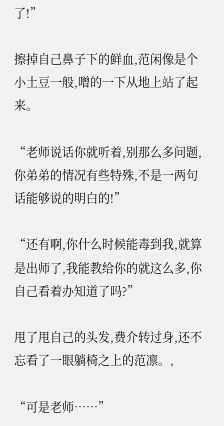了!”

擦掉自己鼻子下的鲜血,范闲像是个小土豆一般,噌的一下从地上站了起来。

“老师说话你就听着,别那么多问题,你弟弟的情况有些特殊,不是一两句话能够说的明白的!”

“还有啊,你什么时候能毒到我,就算是出师了,我能教给你的就这么多,你自己看着办知道了吗?”

甩了甩自己的头发,费介转过身,还不忘看了一眼躺椅之上的范凛。,

“可是老师……”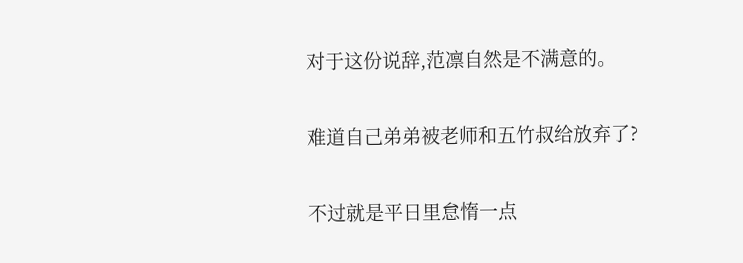对于这份说辞,范凛自然是不满意的。

难道自己弟弟被老师和五竹叔给放弃了?

不过就是平日里怠惰一点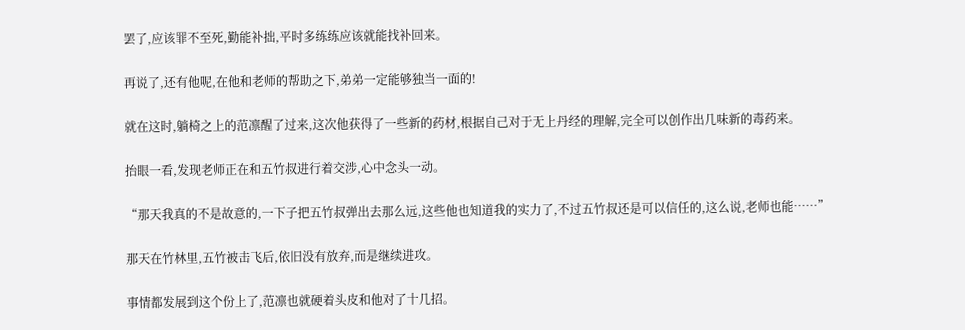罢了,应该罪不至死,勤能补拙,平时多练练应该就能找补回来。

再说了,还有他呢,在他和老师的帮助之下,弟弟一定能够独当一面的!

就在这时,躺椅之上的范凛醒了过来,这次他获得了一些新的药材,根据自己对于无上丹经的理解,完全可以创作出几味新的毒药来。

抬眼一看,发现老师正在和五竹叔进行着交涉,心中念头一动。

“那天我真的不是故意的,一下子把五竹叔弹出去那么远,这些他也知道我的实力了,不过五竹叔还是可以信任的,这么说,老师也能……”

那天在竹林里,五竹被击飞后,依旧没有放弃,而是继续进攻。

事情都发展到这个份上了,范凛也就硬着头皮和他对了十几招。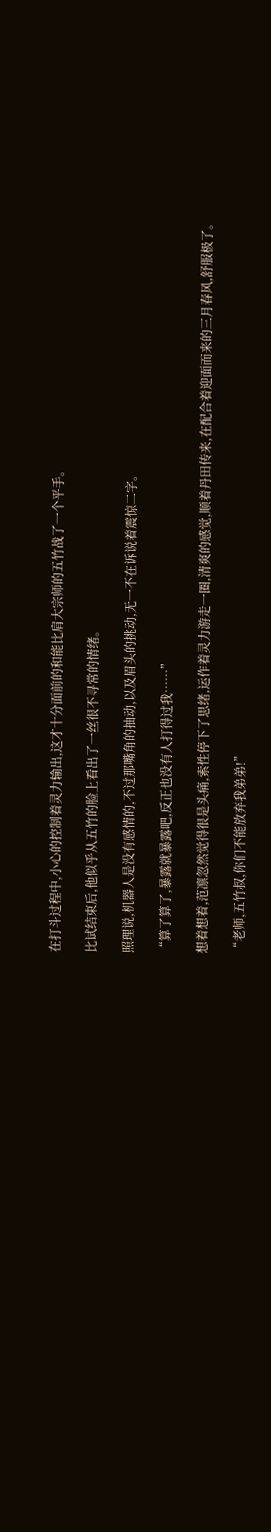在打斗过程中,小心的控制着灵力输出,这才十分面前的和能比肩大宗师的五竹战了一个平手。

比试结束后,他似乎从五竹的脸上看出了一丝很不寻常的情绪。

照理说,机器人是没有感情的,不过那嘴角的抽动,以及眉头的挑动,无一不在诉说着震惊二字。

“算了算了,暴露就暴露吧,反正也没有人打得过我……”

想着想着,范凛忽然觉得很是头痛,索性停下了思绪,运作着灵力游走一圈,清爽的感觉,顺着丹田传来,在配合着迎面而来的三月春风,舒服极了。

“老师,五竹叔,你们不能放弃我弟弟!”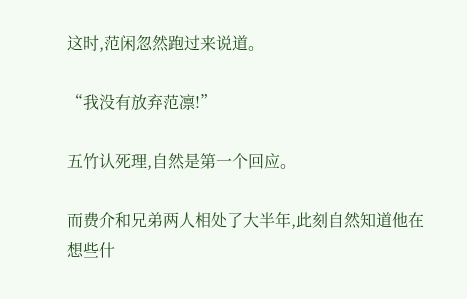这时,范闲忽然跑过来说道。

“我没有放弃范凛!”

五竹认死理,自然是第一个回应。

而费介和兄弟两人相处了大半年,此刻自然知道他在想些什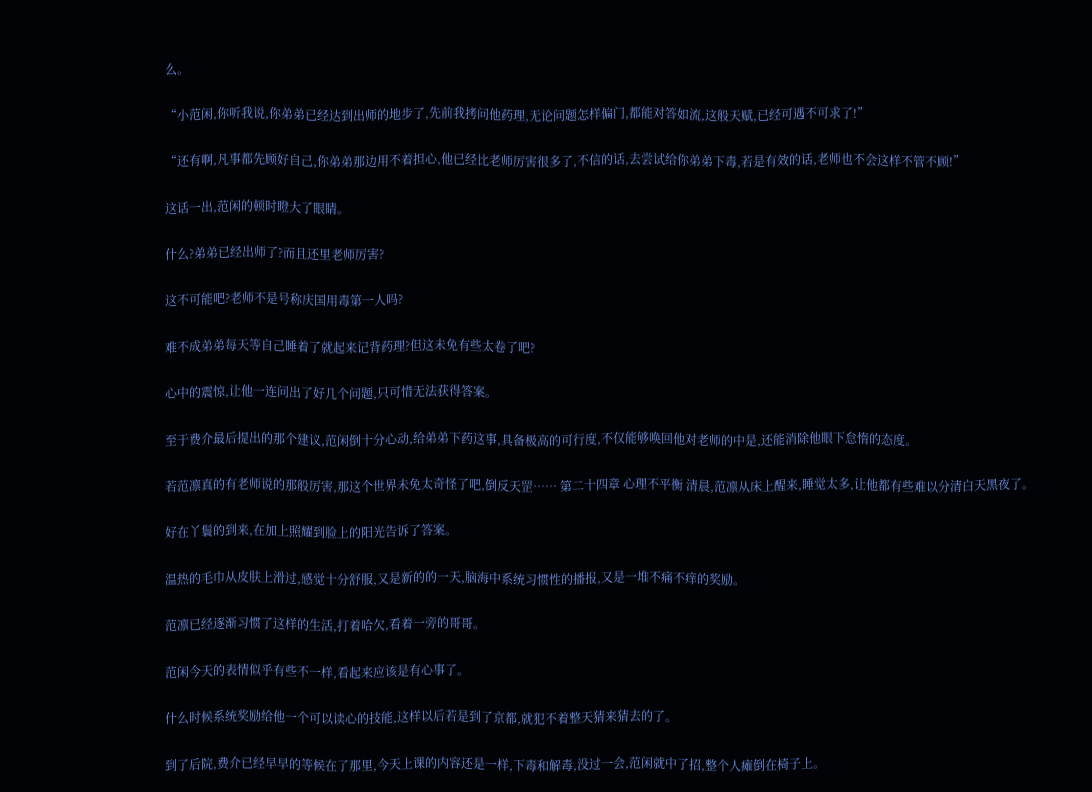么。

“小范闲,你听我说,你弟弟已经达到出师的地步了,先前我拷问他药理,无论问题怎样偏门,都能对答如流,这般天赋,已经可遇不可求了!”

“还有啊,凡事都先顾好自己,你弟弟那边用不着担心,他已经比老师厉害很多了,不信的话,去尝试给你弟弟下毒,若是有效的话,老师也不会这样不管不顾!”

这话一出,范闲的顿时瞪大了眼睛。

什么?弟弟已经出师了?而且还里老师厉害?

这不可能吧?老师不是号称庆国用毒第一人吗?

难不成弟弟每天等自己睡着了就起来记背药理?但这未免有些太卷了吧?

心中的震惊,让他一连问出了好几个问题,只可惜无法获得答案。

至于费介最后提出的那个建议,范闲倒十分心动,给弟弟下药这事,具备极高的可行度,不仅能够唤回他对老师的中是,还能消除他眼下怠惰的态度。

若范凛真的有老师说的那般厉害,那这个世界未免太奇怪了吧,倒反天罡…… 第二十四章 心理不平衡 清晨,范凛从床上醒来,睡觉太多,让他都有些难以分清白天黑夜了。

好在丫鬟的到来,在加上照耀到脸上的阳光告诉了答案。

温热的毛巾从皮肤上滑过,感觉十分舒服,又是新的的一天,脑海中系统习惯性的播报,又是一堆不痛不痒的奖励。

范凛已经逐渐习惯了这样的生活,打着哈欠,看着一旁的哥哥。

范闲今天的表情似乎有些不一样,看起来应该是有心事了。

什么时候系统奖励给他一个可以读心的技能,这样以后若是到了京都,就犯不着整天猜来猜去的了。

到了后院,费介已经早早的等候在了那里,今天上课的内容还是一样,下毒和解毒,没过一会,范闲就中了招,整个人瘫倒在椅子上。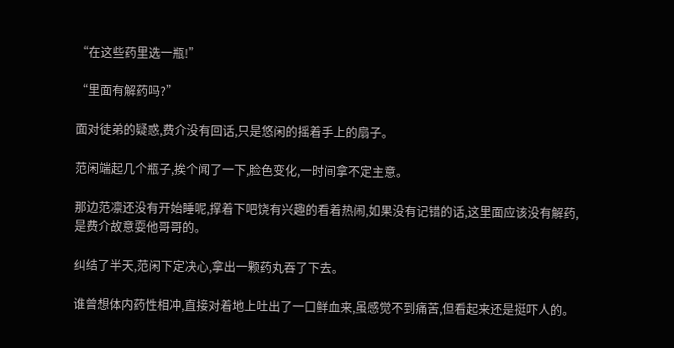“在这些药里选一瓶!”

“里面有解药吗?”

面对徒弟的疑惑,费介没有回话,只是悠闲的摇着手上的扇子。

范闲端起几个瓶子,挨个闻了一下,脸色变化,一时间拿不定主意。

那边范凛还没有开始睡呢,撑着下吧饶有兴趣的看着热闹,如果没有记错的话,这里面应该没有解药,是费介故意耍他哥哥的。

纠结了半天,范闲下定决心,拿出一颗药丸吞了下去。

谁曾想体内药性相冲,直接对着地上吐出了一口鲜血来,虽感觉不到痛苦,但看起来还是挺吓人的。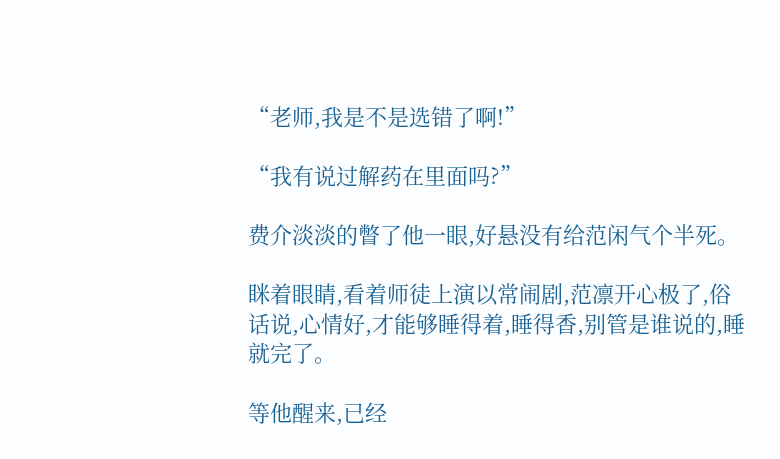“老师,我是不是选错了啊!”

“我有说过解药在里面吗?”

费介淡淡的瞥了他一眼,好悬没有给范闲气个半死。

眯着眼睛,看着师徒上演以常闹剧,范凛开心极了,俗话说,心情好,才能够睡得着,睡得香,别管是谁说的,睡就完了。

等他醒来,已经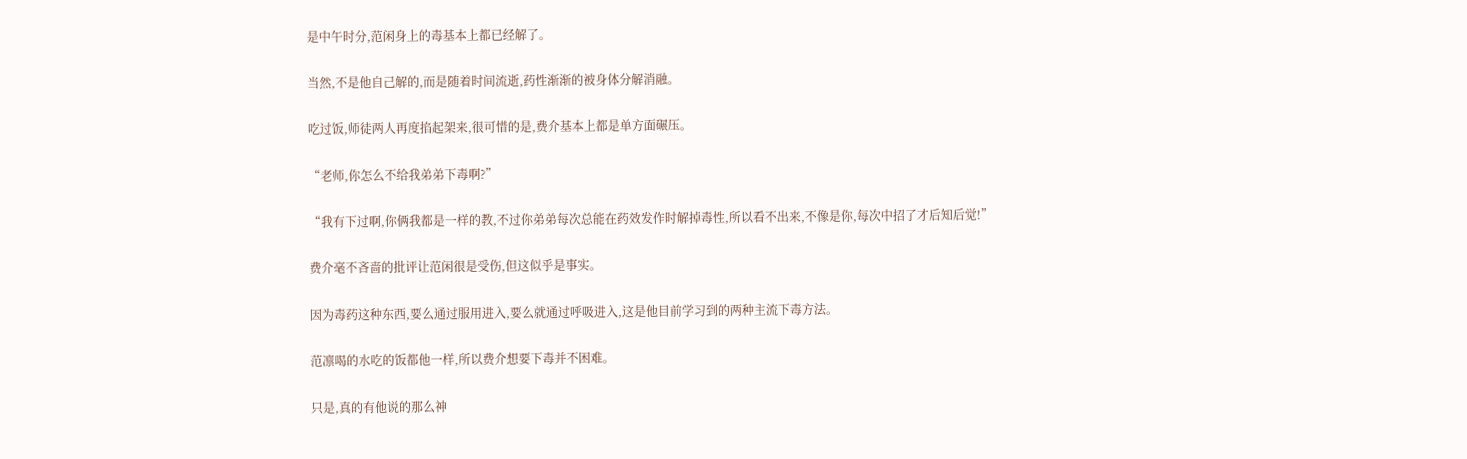是中午时分,范闲身上的毒基本上都已经解了。

当然,不是他自己解的,而是随着时间流逝,药性渐渐的被身体分解消融。

吃过饭,师徒两人再度掐起架来,很可惜的是,费介基本上都是单方面碾压。

“老师,你怎么不给我弟弟下毒啊?”

“我有下过啊,你俩我都是一样的教,不过你弟弟每次总能在药效发作时解掉毒性,所以看不出来,不像是你,每次中招了才后知后觉!”

费介毫不吝啬的批评让范闲很是受伤,但这似乎是事实。

因为毒药这种东西,要么通过服用进入,要么就通过呼吸进入,这是他目前学习到的两种主流下毒方法。

范凛喝的水吃的饭都他一样,所以费介想要下毒并不困难。

只是,真的有他说的那么神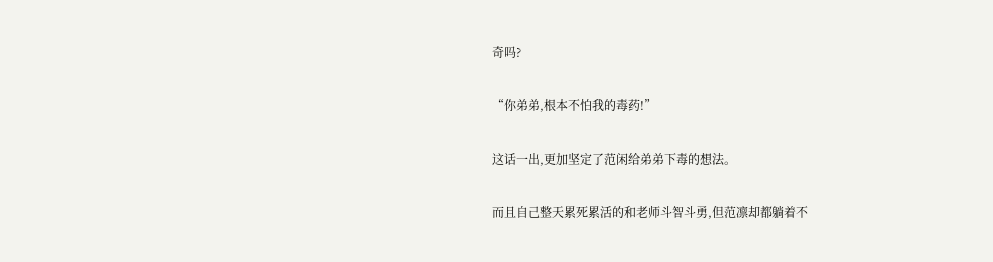奇吗?

“你弟弟,根本不怕我的毒药!”

这话一出,更加坚定了范闲给弟弟下毒的想法。

而且自己整天累死累活的和老师斗智斗勇,但范凛却都躺着不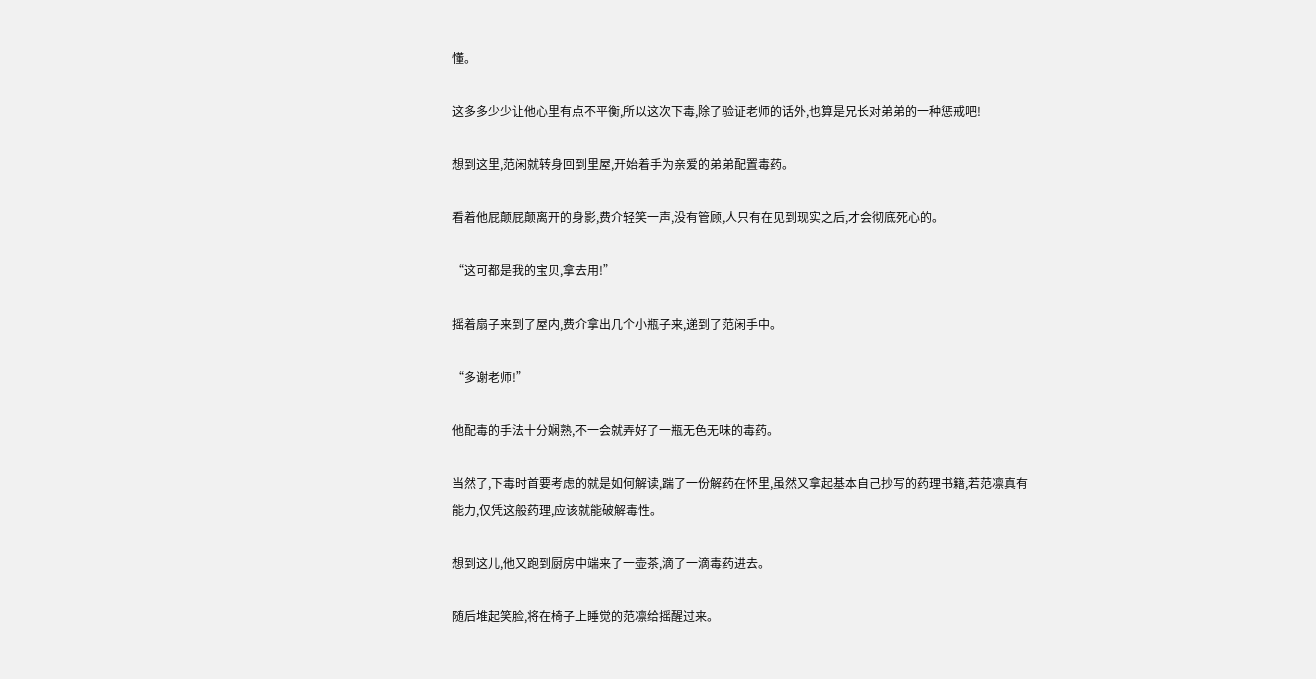懂。

这多多少少让他心里有点不平衡,所以这次下毒,除了验证老师的话外,也算是兄长对弟弟的一种惩戒吧!

想到这里,范闲就转身回到里屋,开始着手为亲爱的弟弟配置毒药。

看着他屁颠屁颠离开的身影,费介轻笑一声,没有管顾,人只有在见到现实之后,才会彻底死心的。

“这可都是我的宝贝,拿去用!”

摇着扇子来到了屋内,费介拿出几个小瓶子来,递到了范闲手中。

“多谢老师!”

他配毒的手法十分娴熟,不一会就弄好了一瓶无色无味的毒药。

当然了,下毒时首要考虑的就是如何解读,踹了一份解药在怀里,虽然又拿起基本自己抄写的药理书籍,若范凛真有能力,仅凭这般药理,应该就能破解毒性。

想到这儿,他又跑到厨房中端来了一壶茶,滴了一滴毒药进去。

随后堆起笑脸,将在椅子上睡觉的范凛给摇醒过来。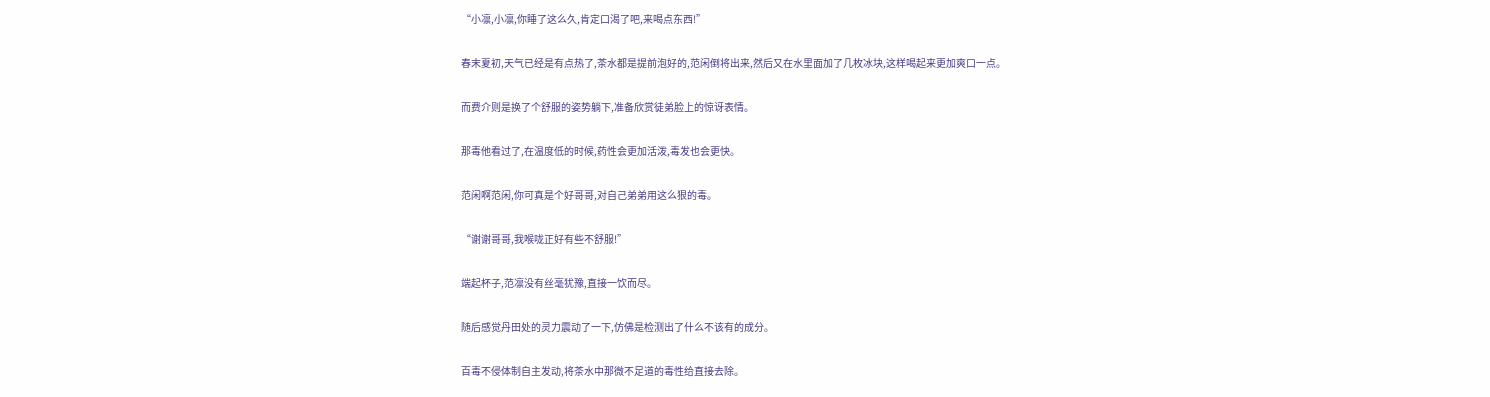“小凛,小凛,你睡了这么久,肯定口渴了吧,来喝点东西!”

春末夏初,天气已经是有点热了,茶水都是提前泡好的,范闲倒将出来,然后又在水里面加了几枚冰块,这样喝起来更加爽口一点。

而费介则是换了个舒服的姿势躺下,准备欣赏徒弟脸上的惊讶表情。

那毒他看过了,在温度低的时候,药性会更加活泼,毒发也会更快。

范闲啊范闲,你可真是个好哥哥,对自己弟弟用这么狠的毒。

“谢谢哥哥,我喉咙正好有些不舒服!”

端起杯子,范凛没有丝毫犹豫,直接一饮而尽。

随后感觉丹田处的灵力震动了一下,仿佛是检测出了什么不该有的成分。

百毒不侵体制自主发动,将茶水中那微不足道的毒性给直接去除。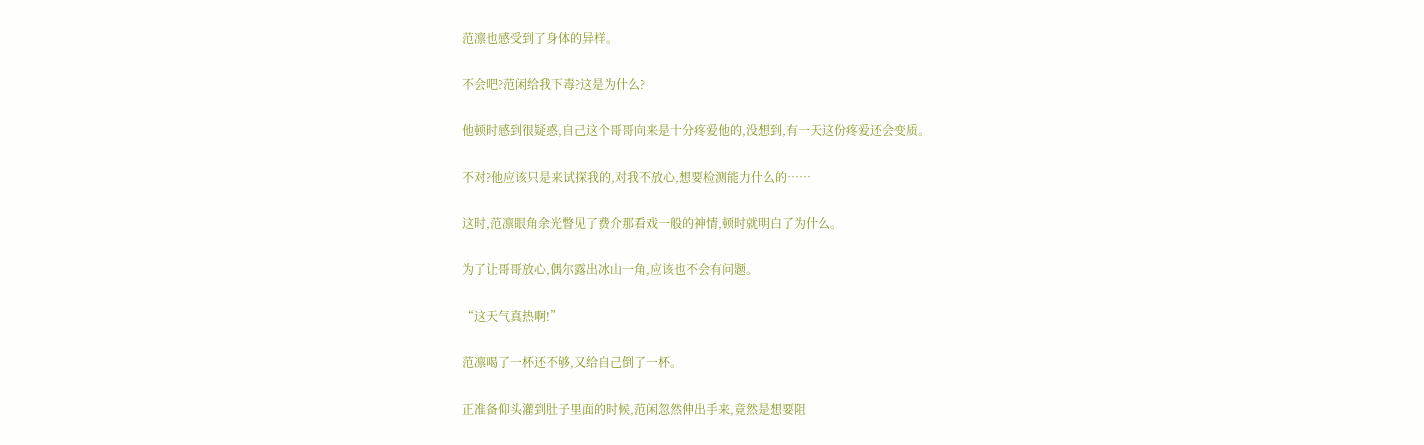范凛也感受到了身体的异样。

不会吧?范闲给我下毒?这是为什么?

他顿时感到很疑惑,自己这个哥哥向来是十分疼爱他的,没想到,有一天这份疼爱还会变质。

不对?他应该只是来试探我的,对我不放心,想要检测能力什么的……

这时,范凛眼角余光瞥见了费介那看戏一般的神情,顿时就明白了为什么。

为了让哥哥放心,偶尔露出冰山一角,应该也不会有问题。

“这天气真热啊!”

范凛喝了一杯还不够,又给自己倒了一杯。

正准备仰头灌到肚子里面的时候,范闲忽然伸出手来,竟然是想要阻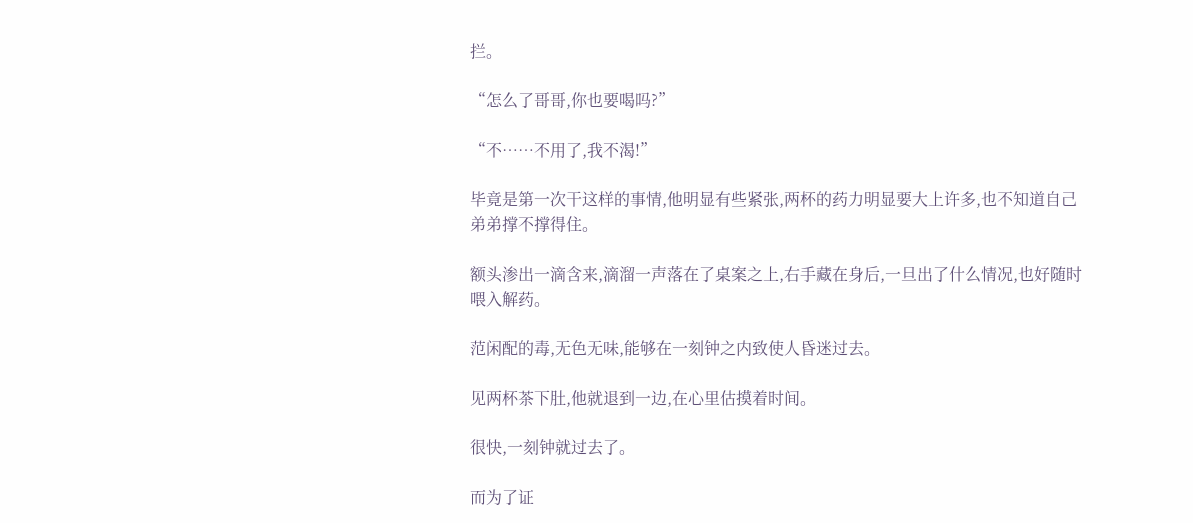拦。

“怎么了哥哥,你也要喝吗?”

“不……不用了,我不渴!”

毕竟是第一次干这样的事情,他明显有些紧张,两杯的药力明显要大上许多,也不知道自己弟弟撑不撑得住。

额头渗出一滴含来,滴溜一声落在了桌案之上,右手藏在身后,一旦出了什么情况,也好随时喂入解药。

范闲配的毒,无色无味,能够在一刻钟之内致使人昏迷过去。

见两杯茶下肚,他就退到一边,在心里估摸着时间。

很快,一刻钟就过去了。

而为了证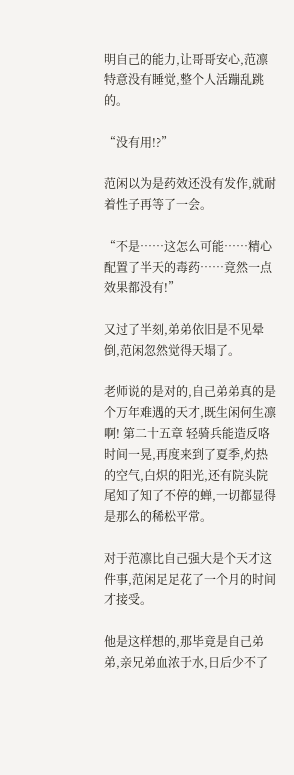明自己的能力,让哥哥安心,范凛特意没有睡觉,整个人活蹦乱跳的。

“没有用!?”

范闲以为是药效还没有发作,就耐着性子再等了一会。

“不是……这怎么可能……精心配置了半天的毒药……竟然一点效果都没有!”

又过了半刻,弟弟依旧是不见晕倒,范闲忽然觉得天塌了。

老师说的是对的,自己弟弟真的是个万年难遇的天才,既生闲何生凛啊! 第二十五章 轻骑兵能造反咯 时间一晃,再度来到了夏季,灼热的空气,白炽的阳光,还有院头院尾知了知了不停的蝉,一切都显得是那么的稀松平常。

对于范凛比自己强大是个天才这件事,范闲足足花了一个月的时间才接受。

他是这样想的,那毕竟是自己弟弟,亲兄弟血浓于水,日后少不了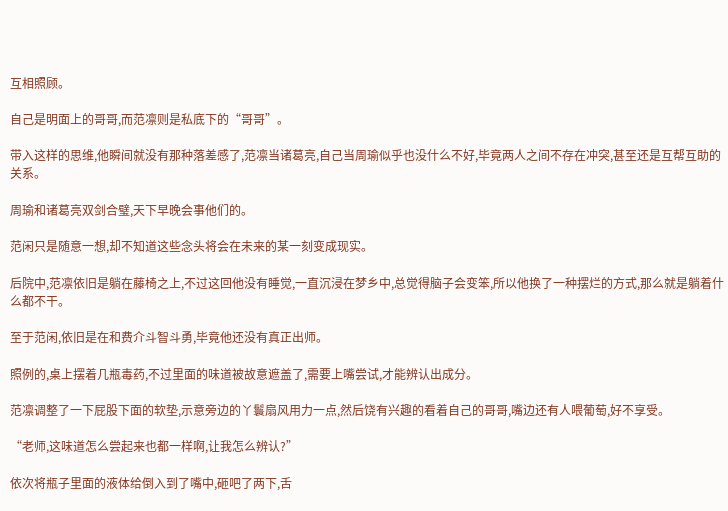互相照顾。

自己是明面上的哥哥,而范凛则是私底下的“哥哥”。

带入这样的思维,他瞬间就没有那种落差感了,范凛当诸葛亮,自己当周瑜似乎也没什么不好,毕竟两人之间不存在冲突,甚至还是互帮互助的关系。

周瑜和诸葛亮双剑合璧,天下早晚会事他们的。

范闲只是随意一想,却不知道这些念头将会在未来的某一刻变成现实。

后院中,范凛依旧是躺在藤椅之上,不过这回他没有睡觉,一直沉浸在梦乡中,总觉得脑子会变笨,所以他换了一种摆烂的方式,那么就是躺着什么都不干。

至于范闲,依旧是在和费介斗智斗勇,毕竟他还没有真正出师。

照例的,桌上摆着几瓶毒药,不过里面的味道被故意遮盖了,需要上嘴尝试,才能辨认出成分。

范凛调整了一下屁股下面的软垫,示意旁边的丫鬟扇风用力一点,然后饶有兴趣的看着自己的哥哥,嘴边还有人喂葡萄,好不享受。

“老师,这味道怎么尝起来也都一样啊,让我怎么辨认?”

依次将瓶子里面的液体给倒入到了嘴中,砸吧了两下,舌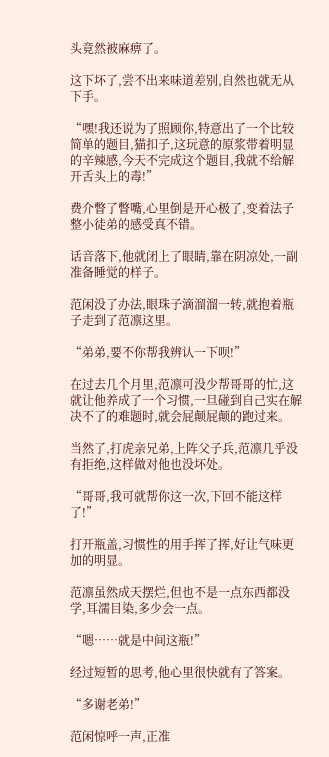头竟然被麻痹了。

这下坏了,尝不出来味道差别,自然也就无从下手。

“嘿!我还说为了照顾你,特意出了一个比较简单的题目,猫扣子,这玩意的原浆带着明显的辛辣感,今天不完成这个题目,我就不给解开舌头上的毒!”

费介瞥了瞥嘴,心里倒是开心极了,变着法子整小徒弟的感受真不错。

话音落下,他就闭上了眼睛,靠在阴凉处,一副准备睡觉的样子。

范闲没了办法,眼珠子滴溜溜一转,就抱着瓶子走到了范凛这里。

“弟弟,要不你帮我辨认一下呗!”

在过去几个月里,范凛可没少帮哥哥的忙,这就让他养成了一个习惯,一旦碰到自己实在解决不了的难题时,就会屁颠屁颠的跑过来。

当然了,打虎亲兄弟,上阵父子兵,范凛几乎没有拒绝,这样做对他也没坏处。

“哥哥,我可就帮你这一次,下回不能这样了!”

打开瓶盖,习惯性的用手挥了挥,好让气味更加的明显。

范凛虽然成天摆烂,但也不是一点东西都没学,耳濡目染,多少会一点。

“嗯……就是中间这瓶!”

经过短暂的思考,他心里很快就有了答案。

“多谢老弟!”

范闲惊呼一声,正准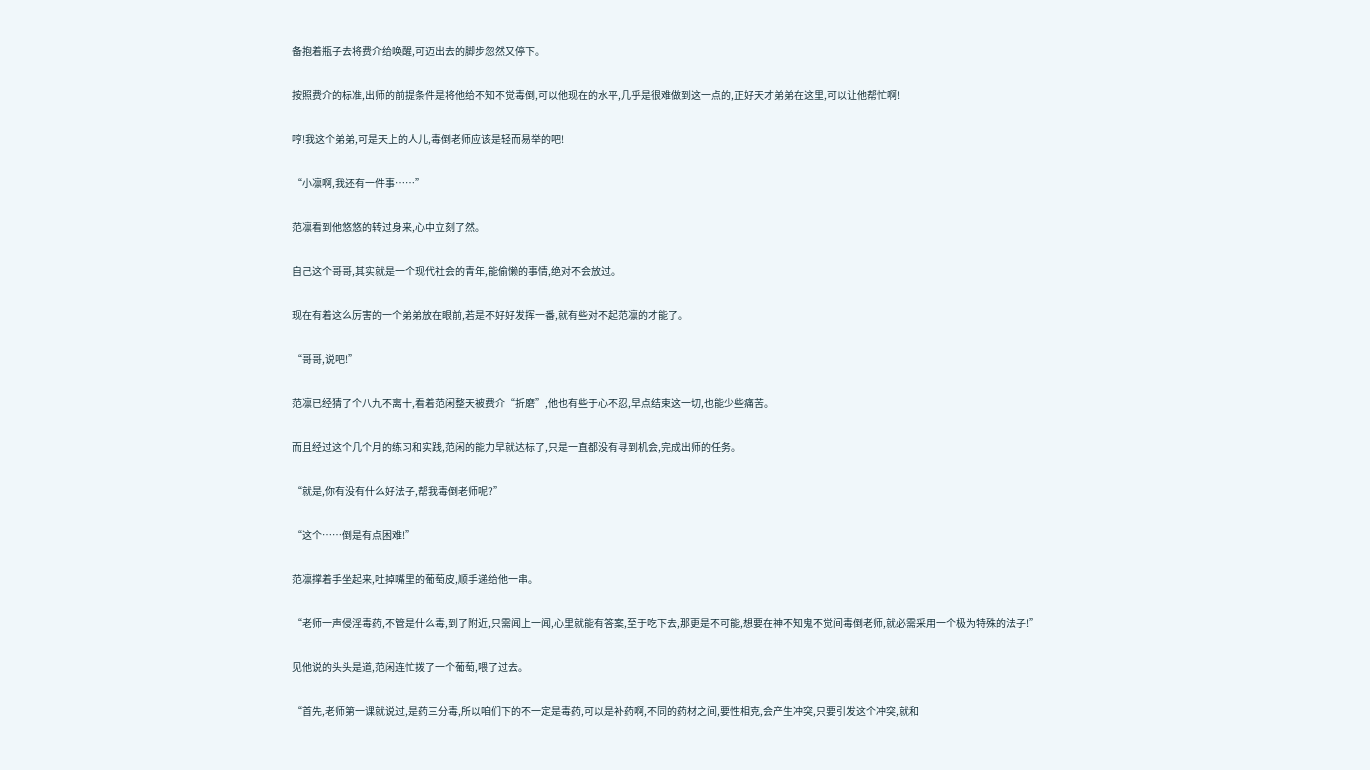备抱着瓶子去将费介给唤醒,可迈出去的脚步忽然又停下。

按照费介的标准,出师的前提条件是将他给不知不觉毒倒,可以他现在的水平,几乎是很难做到这一点的,正好天才弟弟在这里,可以让他帮忙啊!

哼!我这个弟弟,可是天上的人儿,毒倒老师应该是轻而易举的吧!

“小凛啊,我还有一件事……”

范凛看到他悠悠的转过身来,心中立刻了然。

自己这个哥哥,其实就是一个现代社会的青年,能偷懒的事情,绝对不会放过。

现在有着这么厉害的一个弟弟放在眼前,若是不好好发挥一番,就有些对不起范凛的才能了。

“哥哥,说吧!”

范凛已经猜了个八九不离十,看着范闲整天被费介“折磨”,他也有些于心不忍,早点结束这一切,也能少些痛苦。

而且经过这个几个月的练习和实践,范闲的能力早就达标了,只是一直都没有寻到机会,完成出师的任务。

“就是,你有没有什么好法子,帮我毒倒老师呢?”

“这个……倒是有点困难!”

范凛撑着手坐起来,吐掉嘴里的葡萄皮,顺手递给他一串。

“老师一声侵淫毒药,不管是什么毒,到了附近,只需闻上一闻,心里就能有答案,至于吃下去,那更是不可能,想要在神不知鬼不觉间毒倒老师,就必需采用一个极为特殊的法子!”

见他说的头头是道,范闲连忙拨了一个葡萄,喂了过去。

“首先,老师第一课就说过,是药三分毒,所以咱们下的不一定是毒药,可以是补药啊,不同的药材之间,要性相克,会产生冲突,只要引发这个冲突,就和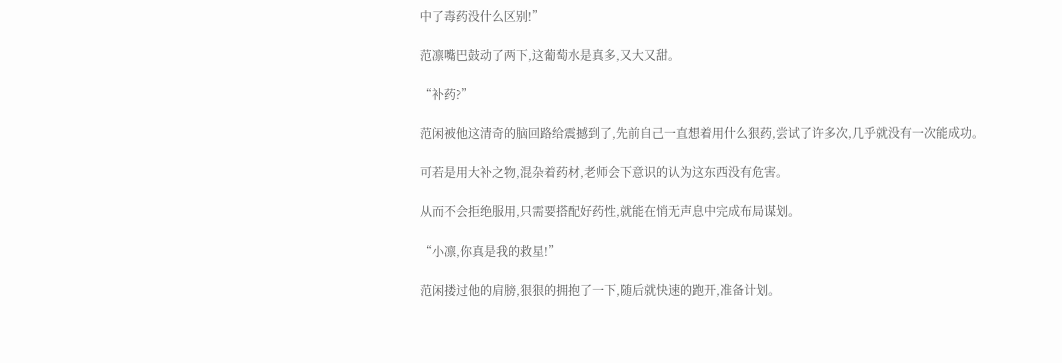中了毒药没什么区别!”

范凛嘴巴鼓动了两下,这葡萄水是真多,又大又甜。

“补药?”

范闲被他这清奇的脑回路给震撼到了,先前自己一直想着用什么狠药,尝试了许多次,几乎就没有一次能成功。

可若是用大补之物,混杂着药材,老师会下意识的认为这东西没有危害。

从而不会拒绝服用,只需要搭配好药性,就能在悄无声息中完成布局谋划。

“小凛,你真是我的救星!”

范闲搂过他的肩膀,狠狠的拥抱了一下,随后就快速的跑开,准备计划。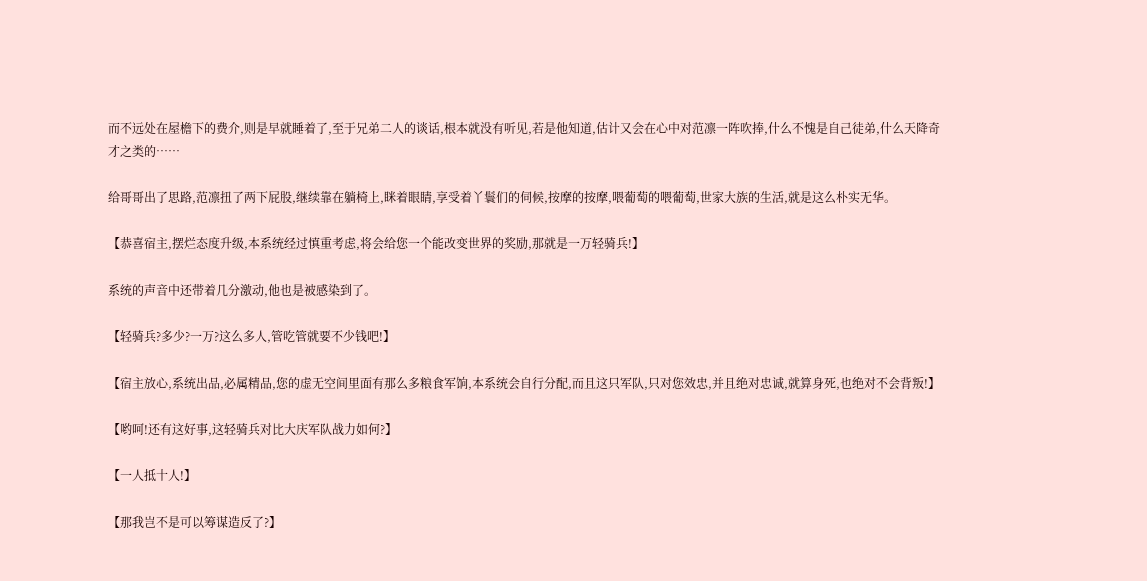而不远处在屋檐下的费介,则是早就睡着了,至于兄弟二人的谈话,根本就没有听见,若是他知道,估计又会在心中对范凛一阵吹捧,什么不愧是自己徒弟,什么天降奇才之类的……

给哥哥出了思路,范凛扭了两下屁股,继续靠在躺椅上,眯着眼睛,享受着丫鬟们的伺候,按摩的按摩,喂葡萄的喂葡萄,世家大族的生活,就是这么朴实无华。

【恭喜宿主,摆烂态度升级,本系统经过慎重考虑,将会给您一个能改变世界的奖励,那就是一万轻骑兵!】

系统的声音中还带着几分激动,他也是被感染到了。

【轻骑兵?多少?一万?这么多人,管吃管就要不少钱吧!】

【宿主放心,系统出品,必属精品,您的虚无空间里面有那么多粮食军饷,本系统会自行分配,而且这只军队,只对您效忠,并且绝对忠诚,就算身死,也绝对不会背叛!】

【哟呵!还有这好事,这轻骑兵对比大庆军队战力如何?】

【一人抵十人!】

【那我岂不是可以筹谋造反了?】